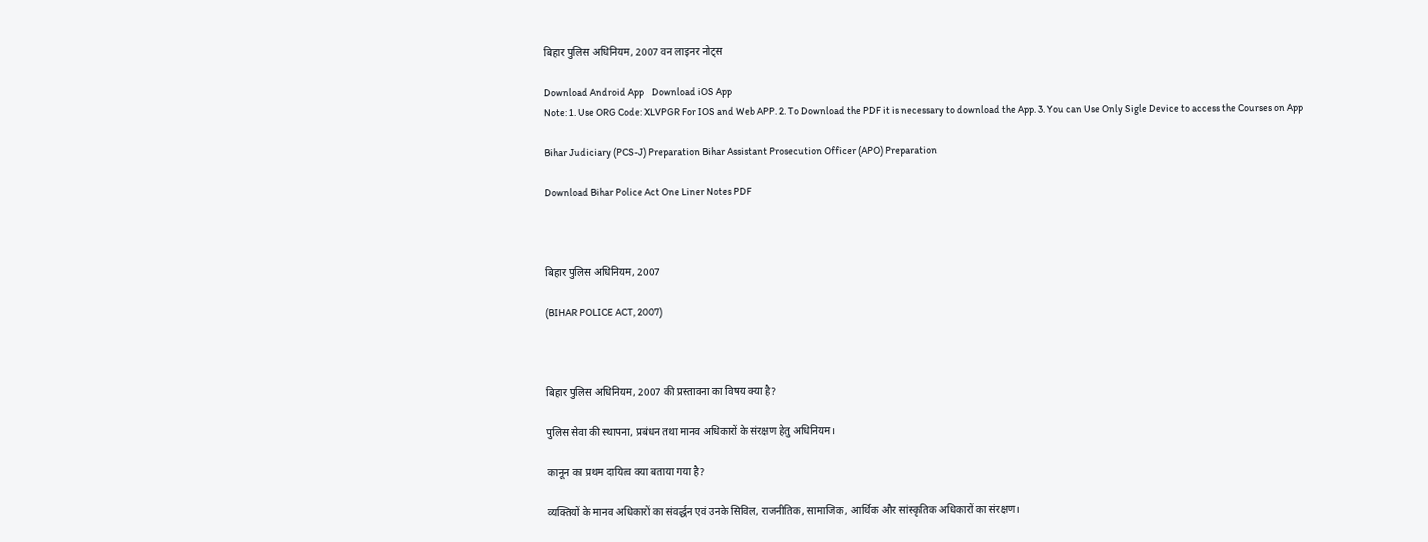बिहार पुलिस अधिनियम, 2007 वन लाइनर नोट्स

Download Android App    Download iOS App
Note: 1. Use ORG Code: XLVPGR For IOS and Web APP. 2. To Download the PDF it is necessary to download the App. 3. You can Use Only Sigle Device to access the Courses on App

Bihar Judiciary (PCS-J) Preparation Bihar Assistant Prosecution Officer (APO) Preparation

Download Bihar Police Act One Liner Notes PDF



बिहार पुलिस अधिनियम, 2007

(BIHAR POLICE ACT, 2007)



बिहार पुलिस अधिनियम, 2007 की प्रस्तावना का विषय क्या है?

पुलिस सेवा की स्थापना, प्रबंधन तथा मानव अधिकारों के संरक्षण हेतु अधिनियम।

कानून का प्रथम दायित्व क्या बताया गया है?

व्यक्तियों के मानव अधिकारों का संवर्द्धन एवं उनके सिविल, राजनीतिक, सामाजिक, आर्थिक और सांस्कृतिक अधिकारों का संरक्षण।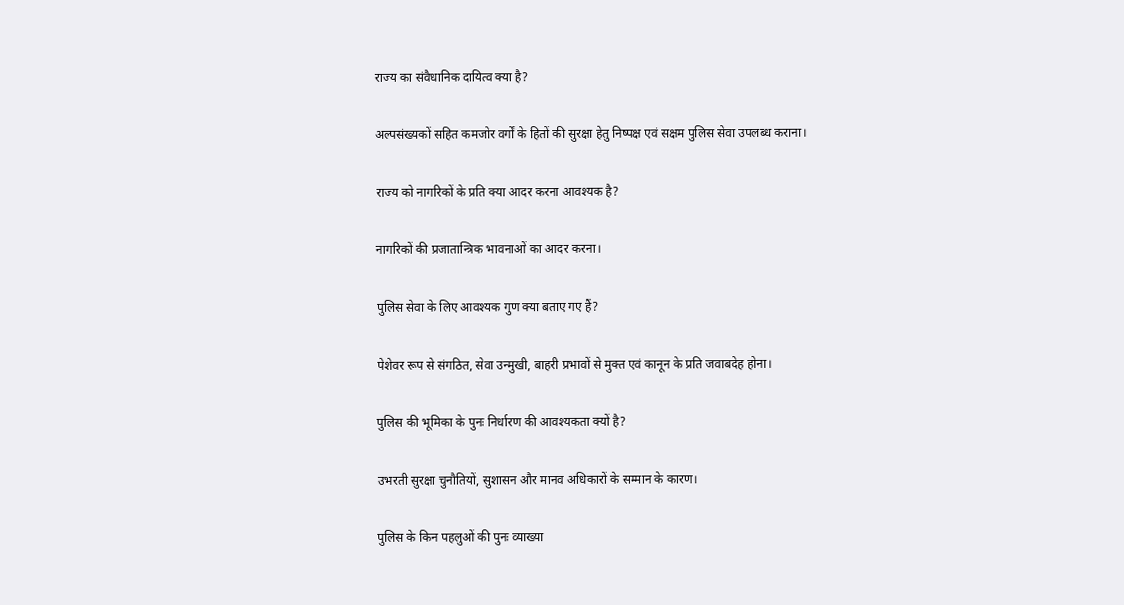राज्य का संवैधानिक दायित्व क्या है?

अल्पसंख्यकों सहित कमजोर वर्गों के हितों की सुरक्षा हेतु निष्पक्ष एवं सक्षम पुलिस सेवा उपलब्ध कराना।

राज्य को नागरिकों के प्रति क्या आदर करना आवश्यक है?

नागरिकों की प्रजातान्त्रिक भावनाओं का आदर करना।

पुलिस सेवा के लिए आवश्यक गुण क्या बताए गए हैं?

पेशेवर रूप से संगठित, सेवा उन्मुखी, बाहरी प्रभावों से मुक्त एवं कानून के प्रति जवाबदेह होना।

पुलिस की भूमिका के पुनः निर्धारण की आवश्यकता क्यों है?

उभरती सुरक्षा चुनौतियों, सुशासन और मानव अधिकारों के सम्मान के कारण।

पुलिस के किन पहलुओं की पुनः व्याख्या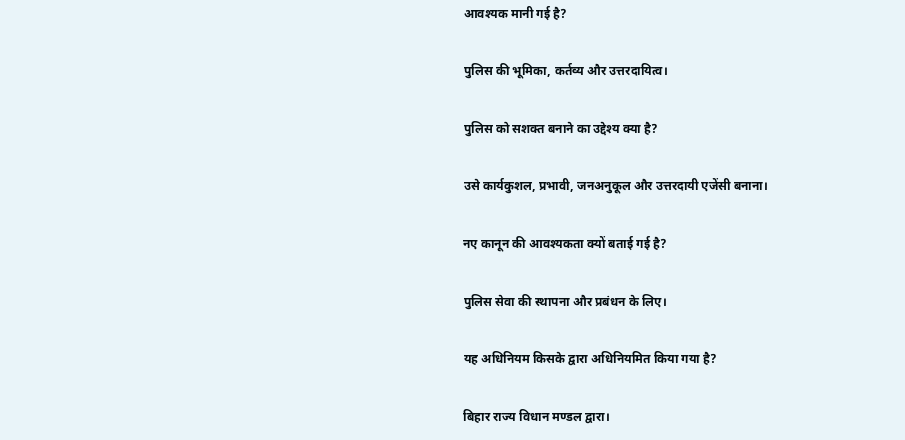आवश्यक मानी गई है?

पुलिस की भूमिका, कर्तव्य और उत्तरदायित्व।

पुलिस को सशक्त बनाने का उद्देश्य क्या है?

उसे कार्यकुशल, प्रभावी, जनअनुकूल और उत्तरदायी एजेंसी बनाना।

नए कानून की आवश्यकता क्यों बताई गई है?

पुलिस सेवा की स्थापना और प्रबंधन के लिए।

यह अधिनियम किसके द्वारा अधिनियमित किया गया है?

बिहार राज्य विधान मण्डल द्वारा।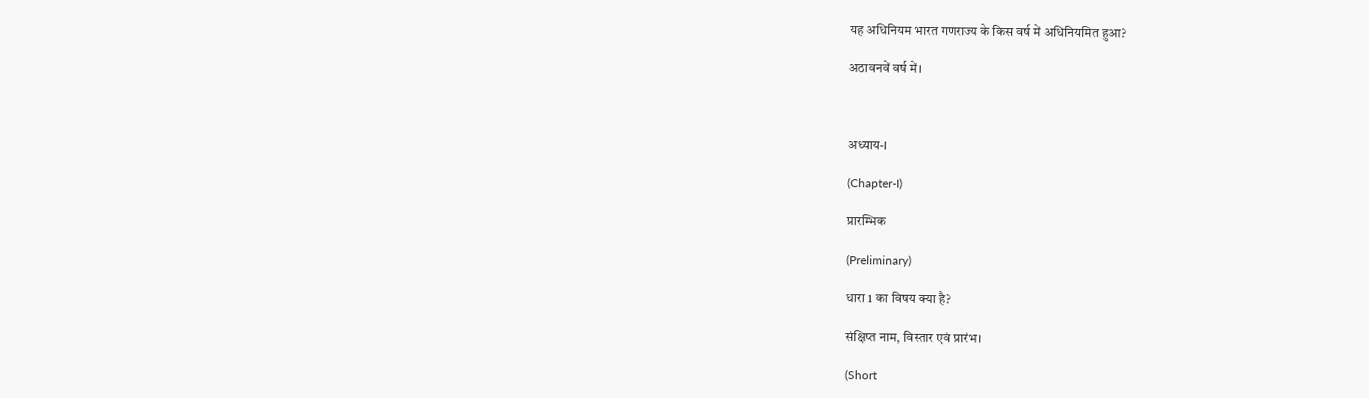यह अधिनियम भारत गणराज्य के किस वर्ष में अधिनियमित हुआ?

अठावनवें वर्ष में।



अध्याय-I

(Chapter-I)

प्रारम्भिक

(Preliminary)

धारा 1 का विषय क्या है?

संक्षिप्त नाम, विस्तार एवं प्रारंभ।

(Short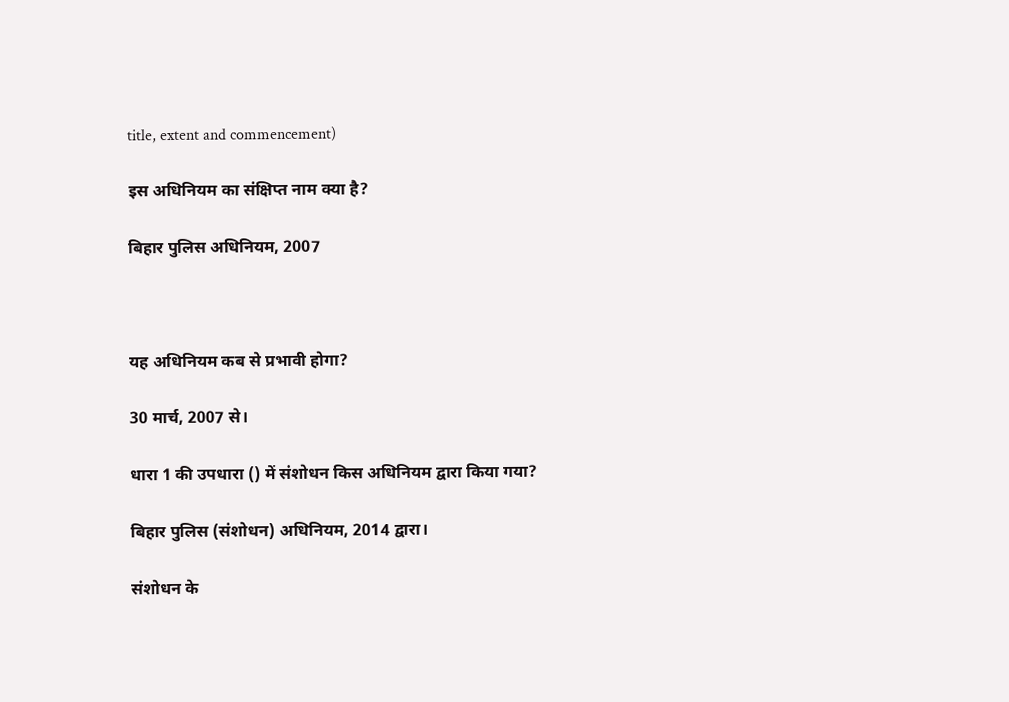title, extent and commencement)

इस अधिनियम का संक्षिप्त नाम क्या है?

बिहार पुलिस अधिनियम, 2007



यह अधिनियम कब से प्रभावी होगा?

30 मार्च, 2007 से।

धारा 1 की उपधारा () में संशोधन किस अधिनियम द्वारा किया गया?

बिहार पुलिस (संशोधन) अधिनियम, 2014 द्वारा।

संशोधन के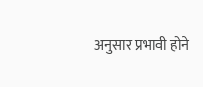अनुसार प्रभावी होने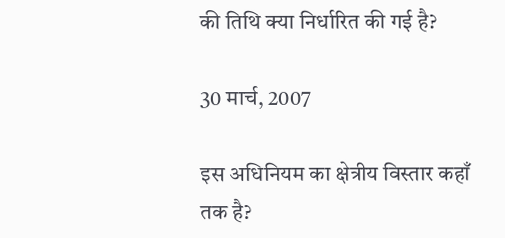की तिथि क्या निर्धारित की गई है?

30 मार्च, 2007

इस अधिनियम का क्षेत्रीय विस्तार कहाँ तक है?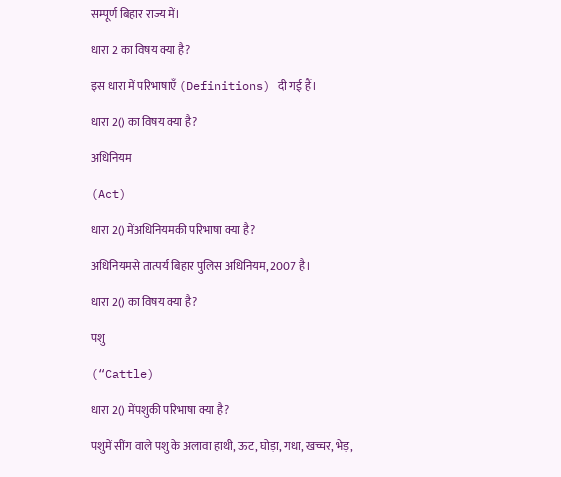सम्पूर्ण बिहार राज्य में।

धारा 2 का विषय क्या है?

इस धारा में परिभाषाएँ (Definitions) दी गई हैं।

धारा 2() का विषय क्या है?

अधिनियम

(Act)

धारा 2() मेंअधिनियमकी परिभाषा क्या है?

अधिनियमसे तात्पर्य बिहार पुलिस अधिनियम, 2007 है।

धारा 2() का विषय क्या है?

पशु

(“Cattle)

धारा 2() मेंपशुकी परिभाषा क्या है?

पशुमें सींग वाले पशु के अलावा हाथी, ऊट, घोड़ा, गधा, खच्चर, भेड़,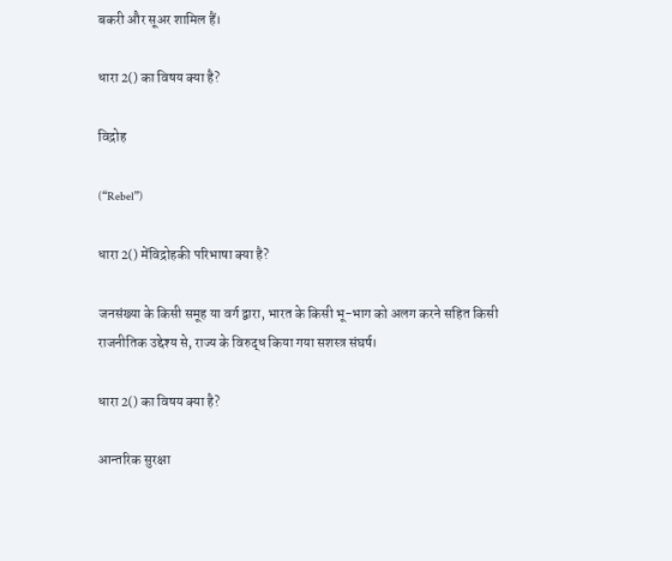बकरी और सूअर शामिल हैं।

धारा 2() का विषय क्या है?

विद्रोह

(“Rebel”)

धारा 2() मेंविद्रोहकी परिभाषा क्या है?

जनसंख्या के किसी समूह या वर्ग द्वारा, भारत के किसी भू-भाग को अलग करने सहित किसी राजनीतिक उद्देश्य से, राज्य के विरुद्ध किया गया सशस्त्र संघर्ष।

धारा 2() का विषय क्या है?

आन्तरिक सुरक्षा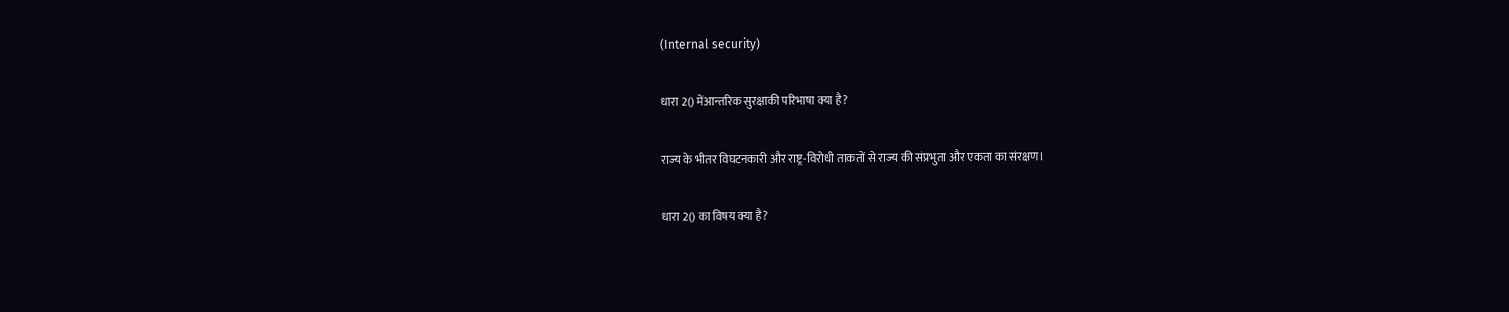(Internal security)

धारा 2() मेंआन्तरिक सुरक्षाकी परिभाषा क्या है?

राज्य के भीतर विघटनकारी और राष्ट्र-विरोधी ताकतों से राज्य की संप्रभुता और एकता का संरक्षण।

धारा 2() का विषय क्या है?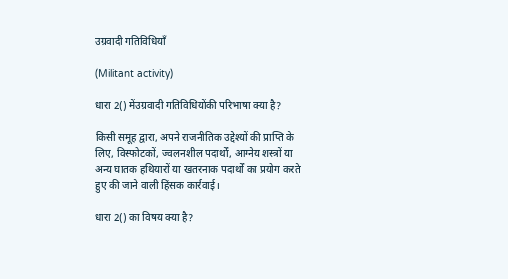उग्रवादी गतिविधियाँ

(Militant activity)

धारा 2() मेंउग्रवादी गतिविधियोंकी परिभाषा क्या है?

किसी समूह द्वारा, अपने राजनीतिक उद्देश्यों की प्राप्ति के लिए, विस्फोटकों, ज्वलनशील पदार्थों, आग्नेय शस्त्रों या अन्य घातक हथियारों या खतरनाक पदार्थों का प्रयोग करते हुए की जाने वाली हिंसक कार्रवाई।

धारा 2() का विषय क्या है?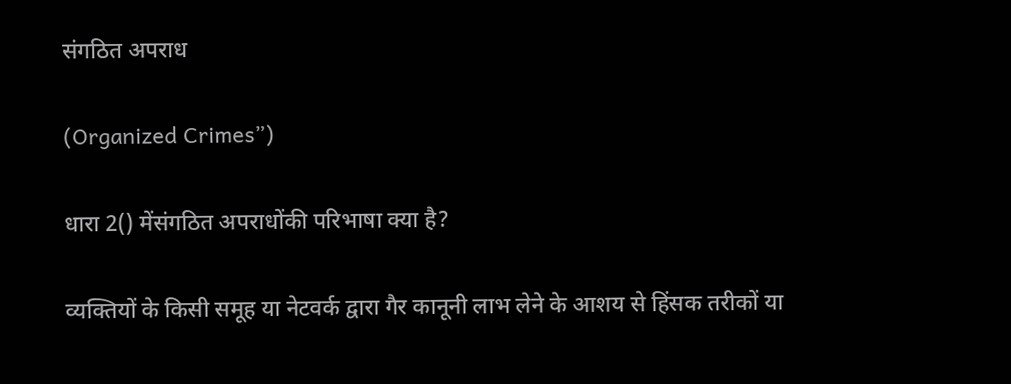संगठित अपराध

(Organized Crimes”)

धारा 2() मेंसंगठित अपराधोंकी परिभाषा क्या है?

व्यक्तियों के किसी समूह या नेटवर्क द्वारा गैर कानूनी लाभ लेने के आशय से हिंसक तरीकों या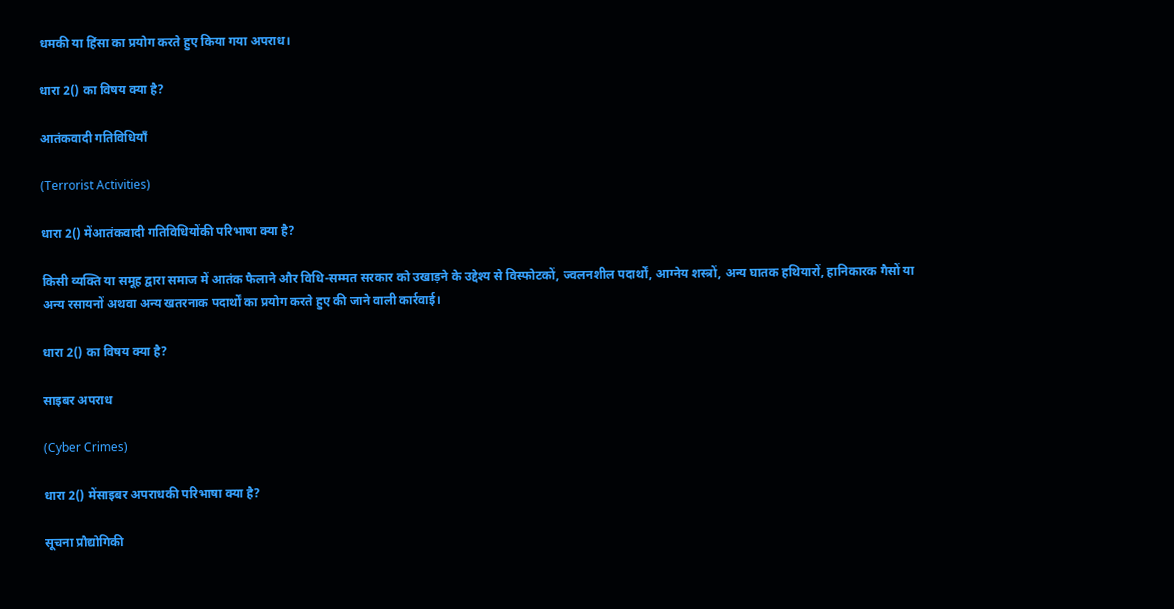धमकी या हिंसा का प्रयोग करते हुए किया गया अपराध।

धारा 2() का विषय क्या है?

आतंकवादी गतिविधियाँ

(Terrorist Activities)

धारा 2() मेंआतंकवादी गतिविधियोंकी परिभाषा क्या है?

किसी व्यक्ति या समूह द्वारा समाज में आतंक फैलाने और विधि-सम्मत सरकार को उखाड़ने के उद्देश्य से विस्फोटकों, ज्वलनशील पदार्थों, आग्नेय शस्त्रों, अन्य घातक हथियारों, हानिकारक गैसों या अन्य रसायनों अथवा अन्य खतरनाक पदार्थों का प्रयोग करते हुए की जाने वाली कार्रवाई।

धारा 2() का विषय क्या है?

साइबर अपराध

(Cyber Crimes)

धारा 2() मेंसाइबर अपराधकी परिभाषा क्या है?

सूचना प्रौद्योगिकी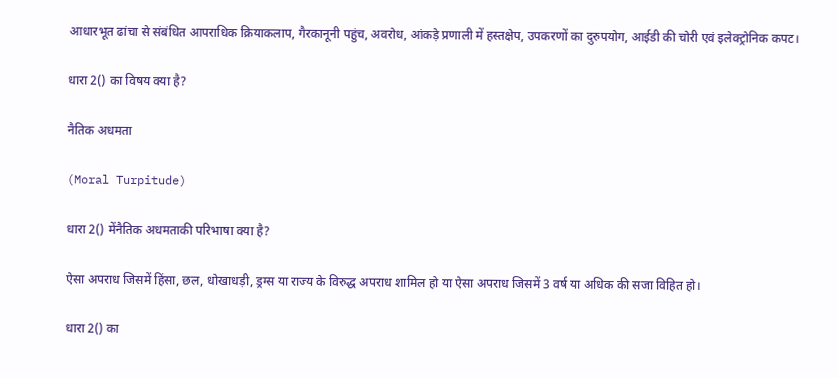आधारभूत ढांचा से संबंधित आपराधिक क्रियाकलाप, गैरकानूनी पहुंच, अवरोध, आंकड़े प्रणाली में हस्तक्षेप, उपकरणों का दुरुपयोग, आईडी की चोरी एवं इलेक्ट्रोनिक कपट।

धारा 2() का विषय क्या है?

नैतिक अधमता

(Moral Turpitude)

धारा 2() मेंनैतिक अधमताकी परिभाषा क्या है?

ऐसा अपराध जिसमें हिंसा, छल, धोखाधड़ी, ड्रग्स या राज्य के विरुद्ध अपराध शामिल हो या ऐसा अपराध जिसमें 3 वर्ष या अधिक की सजा विहित हो।

धारा 2() का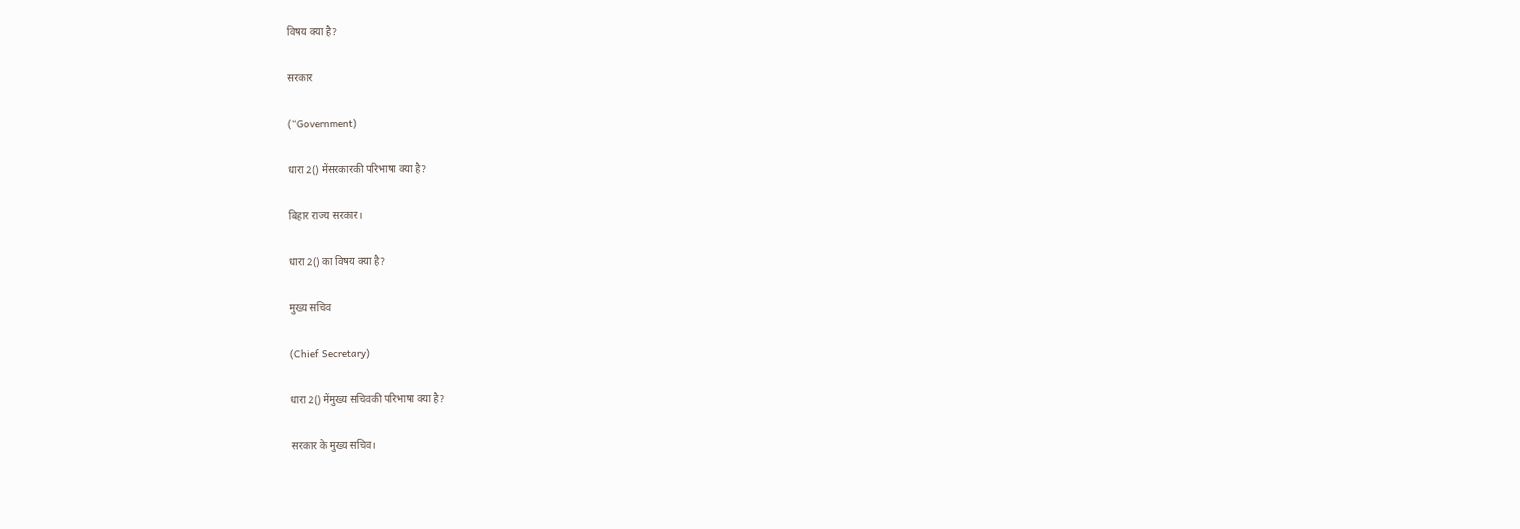विषय क्या है?

सरकार

(“Government)

धारा 2() मेंसरकारकी परिभाषा क्या है?

बिहार राज्य सरकार।

धारा 2() का विषय क्या है?

मुख्य सचिव

(Chief Secretary)

धारा 2() मेंमुख्य सचिवकी परिभाषा क्या है?

सरकार के मुख्य सचिव।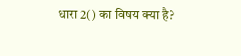धारा 2() का विषय क्या है?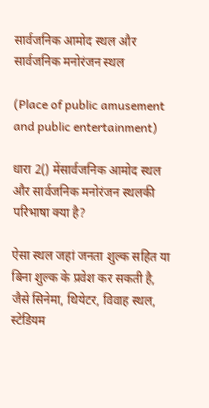सार्वजनिक आमोद स्थल और सार्वजनिक मनोरंजन स्थल

(Place of public amusement and public entertainment)

धारा 2() मेंसार्वजनिक आमोद स्थल और सार्वजनिक मनोरंजन स्थलकी परिभाषा क्या है?

ऐसा स्थल जहां जनता शुल्क सहित या बिना शुल्क के प्रवेश कर सकती है, जैसे सिनेमा, थियेटर, विवाह स्थल, स्टेडियम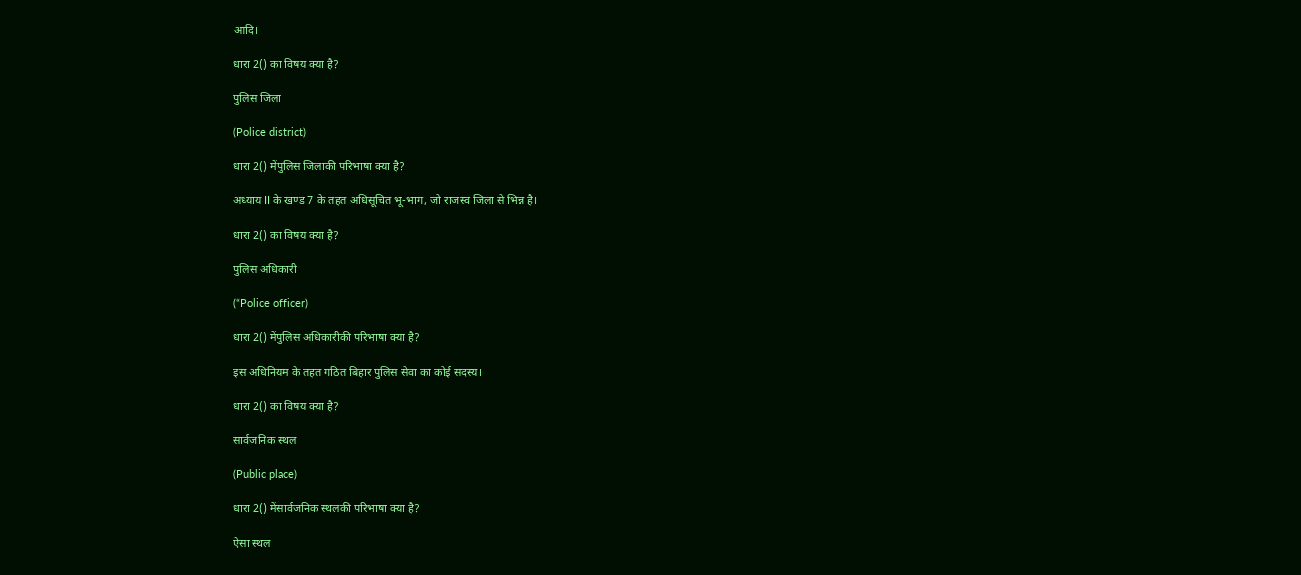आदि।

धारा 2() का विषय क्या है?

पुलिस जिला

(Police district)

धारा 2() मेंपुलिस जिलाकी परिभाषा क्या है?

अध्याय II के खण्ड 7 के तहत अधिसूचित भू-भाग, जो राजस्व जिला से भिन्न है।

धारा 2() का विषय क्या है?

पुलिस अधिकारी

(“Police officer)

धारा 2() मेंपुलिस अधिकारीकी परिभाषा क्या है?

इस अधिनियम के तहत गठित बिहार पुलिस सेवा का कोई सदस्य।

धारा 2() का विषय क्या है?

सार्वजनिक स्थल

(Public place)

धारा 2() मेंसार्वजनिक स्थलकी परिभाषा क्या है?

ऐसा स्थल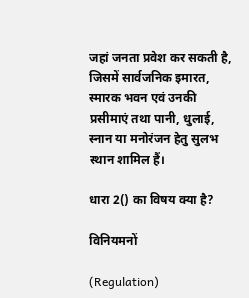जहां जनता प्रवेश कर सकती है, जिसमें सार्वजनिक इमारत, स्मारक भवन एवं उनकी प्रसीमाएं तथा पानी, धुलाई, स्नान या मनोरंजन हेतु सुलभ स्थान शामिल हैं।

धारा 2() का विषय क्या है?

विनियमनों

(Regulation)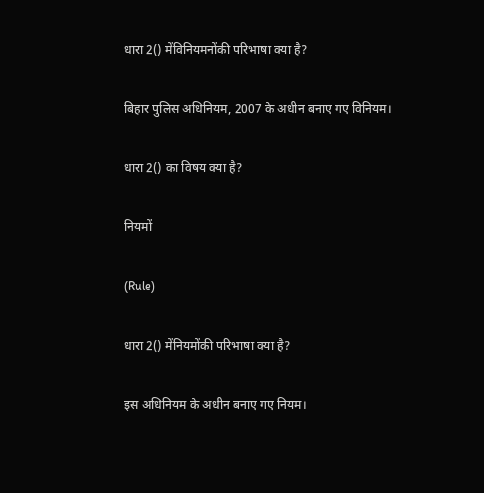धारा 2() मेंविनियमनोंकी परिभाषा क्या है?

बिहार पुलिस अधिनियम, 2007 के अधीन बनाए गए विनियम।

धारा 2() का विषय क्या है?

नियमों

(Rule)

धारा 2() मेंनियमोंकी परिभाषा क्या है?

इस अधिनियम के अधीन बनाए गए नियम।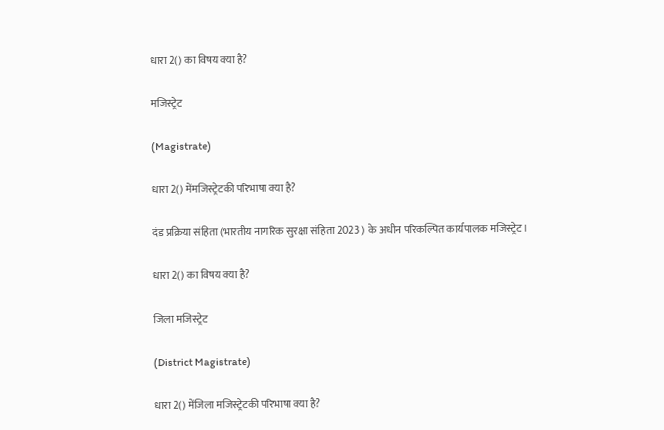धारा 2() का विषय क्या है?

मजिस्ट्रेट

(Magistrate)

धारा 2() मेंमजिस्ट्रेटकी परिभाषा क्या है?

दंड प्रक्रिया संहिता (भारतीय नागरिक सुरक्षा संहिता 2023 ) के अधीन परिकल्पित कार्यपालक मजिस्ट्रेट।

धारा 2() का विषय क्या है?

जिला मजिस्ट्रेट

(District Magistrate)

धारा 2() मेंजिला मजिस्ट्रेटकी परिभाषा क्या है?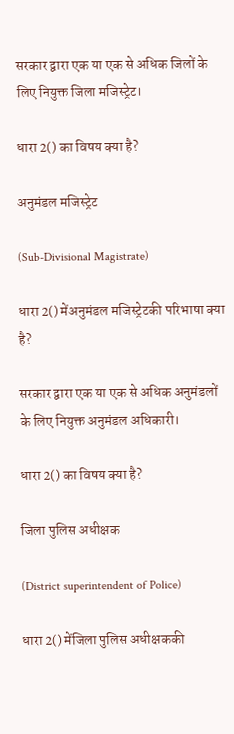सरकार द्वारा एक या एक से अधिक जिलों के लिए नियुक्त जिला मजिस्ट्रेट।

धारा 2() का विषय क्या है?

अनुमंडल मजिस्ट्रेट

(Sub-Divisional Magistrate)

धारा 2() मेंअनुमंडल मजिस्ट्रेटकी परिभाषा क्या है?

सरकार द्वारा एक या एक से अधिक अनुमंडलों के लिए नियुक्त अनुमंडल अधिकारी।

धारा 2() का विषय क्या है?

जिला पुलिस अधीक्षक

(District superintendent of Police)

धारा 2() मेंजिला पुलिस अधीक्षककी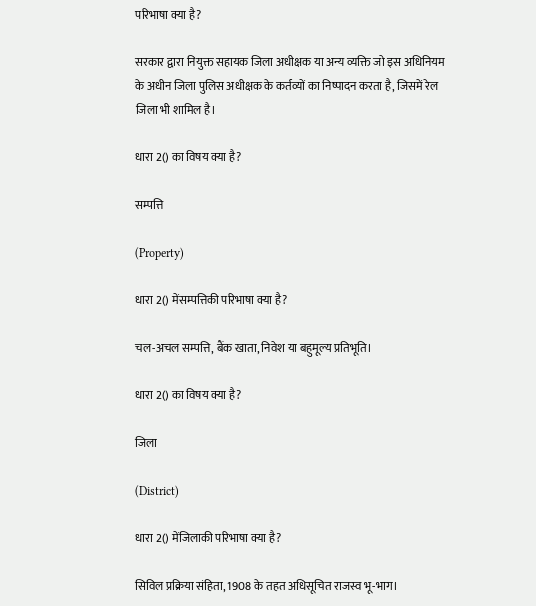परिभाषा क्या है?

सरकार द्वारा नियुक्त सहायक जिला अधीक्षक या अन्य व्यक्ति जो इस अधिनियम के अधीन जिला पुलिस अधीक्षक के कर्तव्यों का निष्पादन करता है, जिसमें रेल जिला भी शामिल है।

धारा 2() का विषय क्या है?

सम्पत्ति

(Property)

धारा 2() मेंसम्पत्तिकी परिभाषा क्या है?

चल-अचल सम्पत्ति, बैंक खाता, निवेश या बहुमूल्य प्रतिभूति।

धारा 2() का विषय क्या है?

जिला

(District)

धारा 2() मेंजिलाकी परिभाषा क्या है?

सिविल प्रक्रिया संहिता, 1908 के तहत अधिसूचित राजस्व भू-भाग।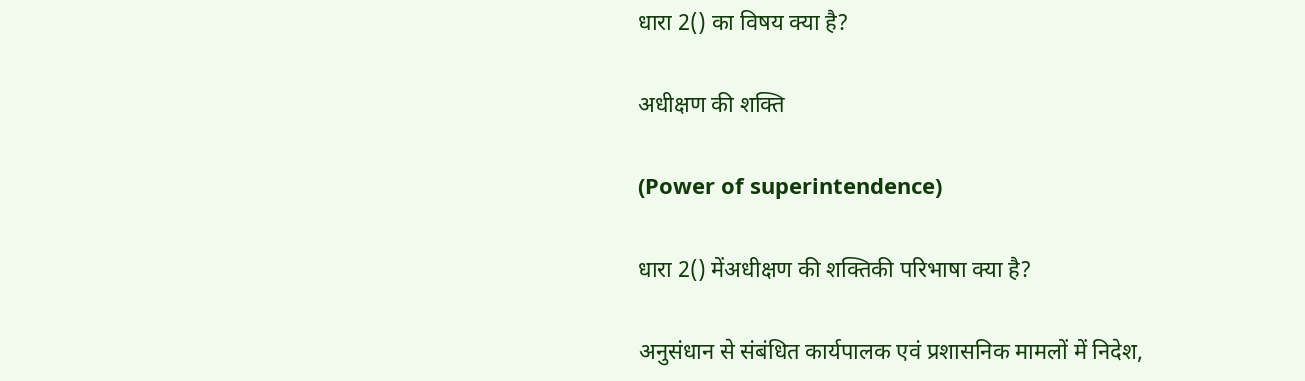धारा 2() का विषय क्या है?

अधीक्षण की शक्ति

(Power of superintendence)

धारा 2() मेंअधीक्षण की शक्तिकी परिभाषा क्या है?

अनुसंधान से संबंधित कार्यपालक एवं प्रशासनिक मामलों में निदेश,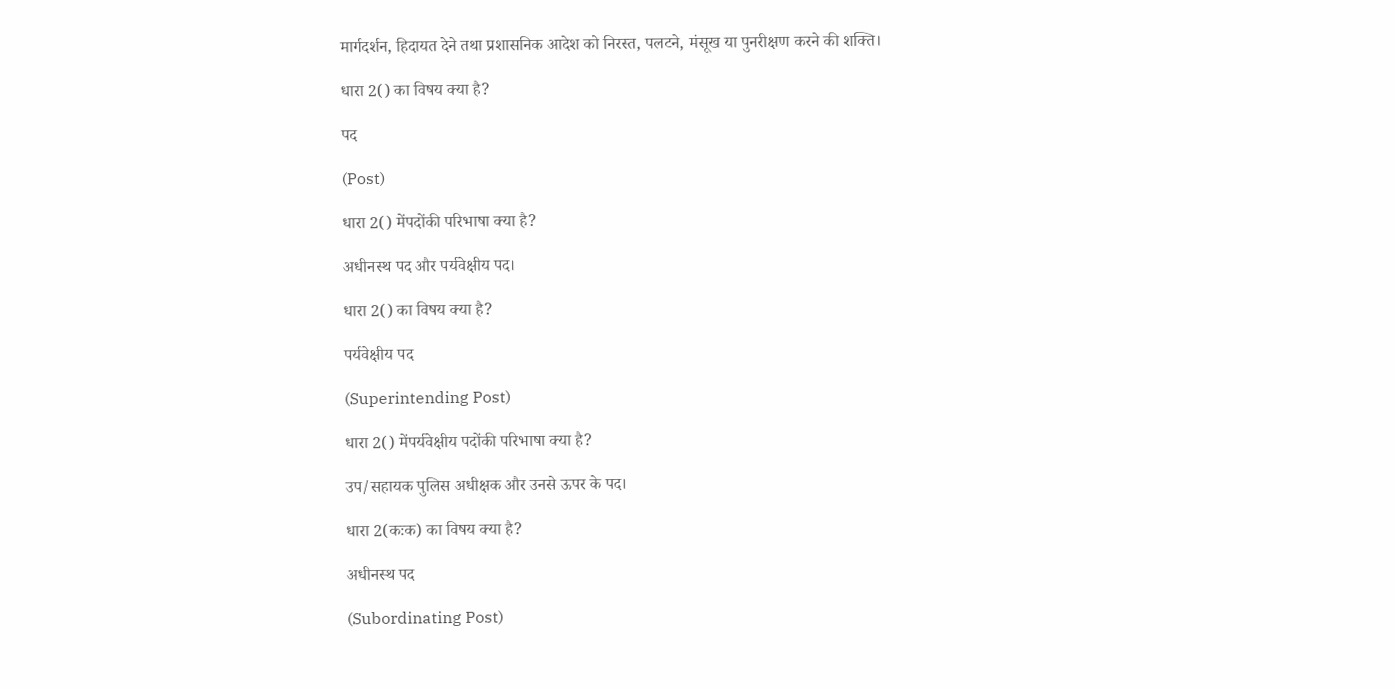मार्गदर्शन, हिदायत देने तथा प्रशासनिक आदेश को निरस्त, पलटने, मंसूख या पुनरीक्षण करने की शक्ति।

धारा 2() का विषय क्या है?

पद

(Post)

धारा 2() मेंपदोंकी परिभाषा क्या है?

अधीनस्थ पद और पर्यवेक्षीय पद।

धारा 2() का विषय क्या है?

पर्यवेक्षीय पद

(Superintending Post)

धारा 2() मेंपर्यवेक्षीय पदोंकी परिभाषा क्या है?

उप/सहायक पुलिस अधीक्षक और उनसे ऊपर के पद।

धारा 2(कःक) का विषय क्या है?

अधीनस्थ पद

(Subordinating Post)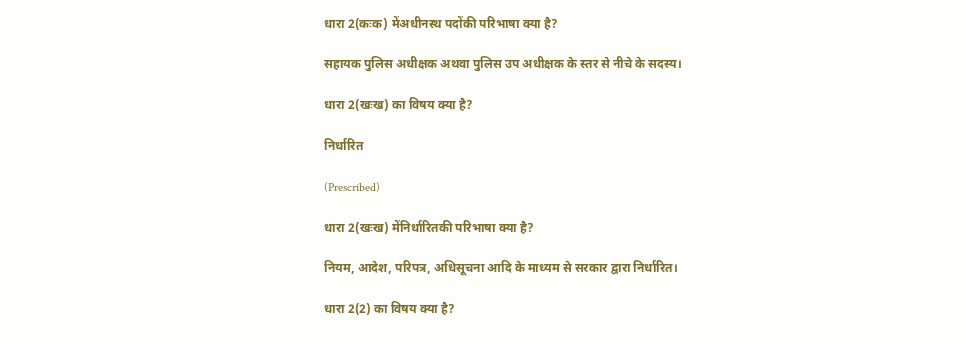धारा 2(कःक) मेंअधीनस्थ पदोंकी परिभाषा क्या है?

सहायक पुलिस अधीक्षक अथवा पुलिस उप अधीक्षक के स्तर से नीचे के सदस्य।

धारा 2(खःख) का विषय क्या है?

निर्धारित

(Prescribed)

धारा 2(खःख) मेंनिर्धारितकी परिभाषा क्या है?

नियम, आदेश, परिपत्र, अधिसूचना आदि के माध्यम से सरकार द्वारा निर्धारित।

धारा 2(2) का विषय क्या है?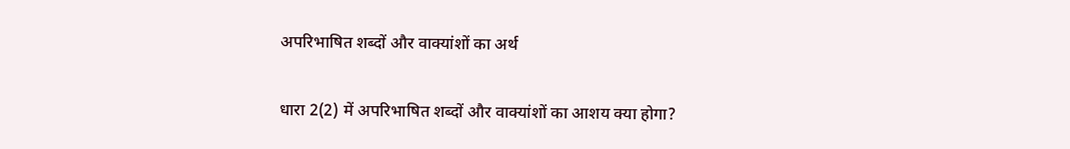अपरिभाषित शब्दों और वाक्यांशों का अर्थ

धारा 2(2) में अपरिभाषित शब्दों और वाक्यांशों का आशय क्या होगा?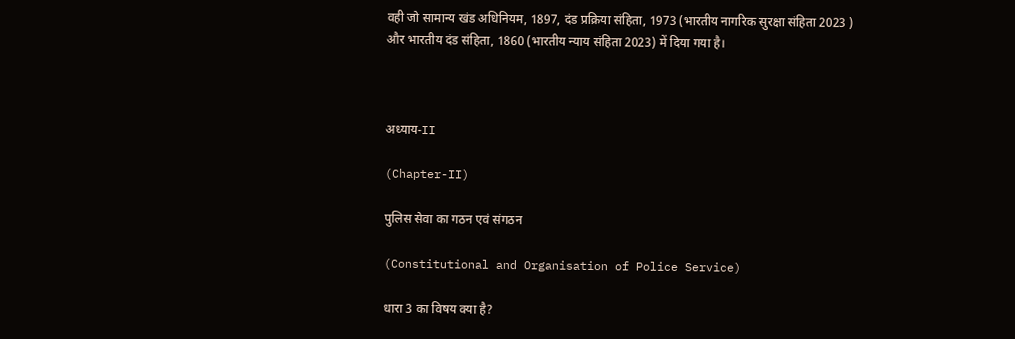वही जो सामान्य खंड अधिनियम, 1897, दंड प्रक्रिया संहिता, 1973 (भारतीय नागरिक सुरक्षा संहिता 2023 )  और भारतीय दंड संहिता, 1860 (भारतीय न्याय संहिता 2023) में दिया गया है।



अध्याय-II

(Chapter-II)

पुलिस सेवा का गठन एवं संगठन

(Constitutional and Organisation of Police Service)

धारा 3 का विषय क्या है?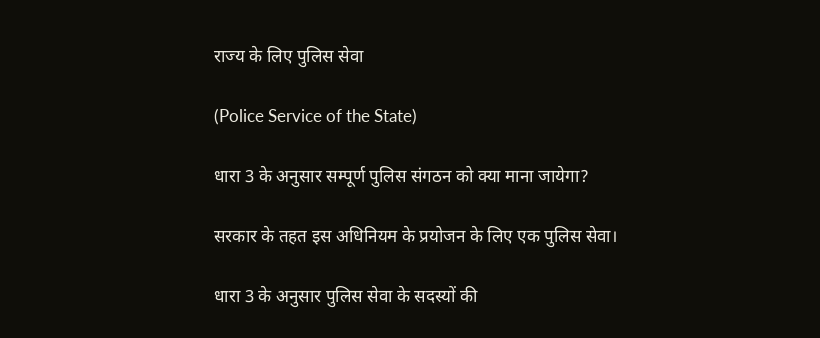राज्य के लिए पुलिस सेवा

(Police Service of the State)

धारा 3 के अनुसार सम्पूर्ण पुलिस संगठन को क्या माना जायेगा?

सरकार के तहत इस अधिनियम के प्रयोजन के लिए एक पुलिस सेवा।

धारा 3 के अनुसार पुलिस सेवा के सदस्यों की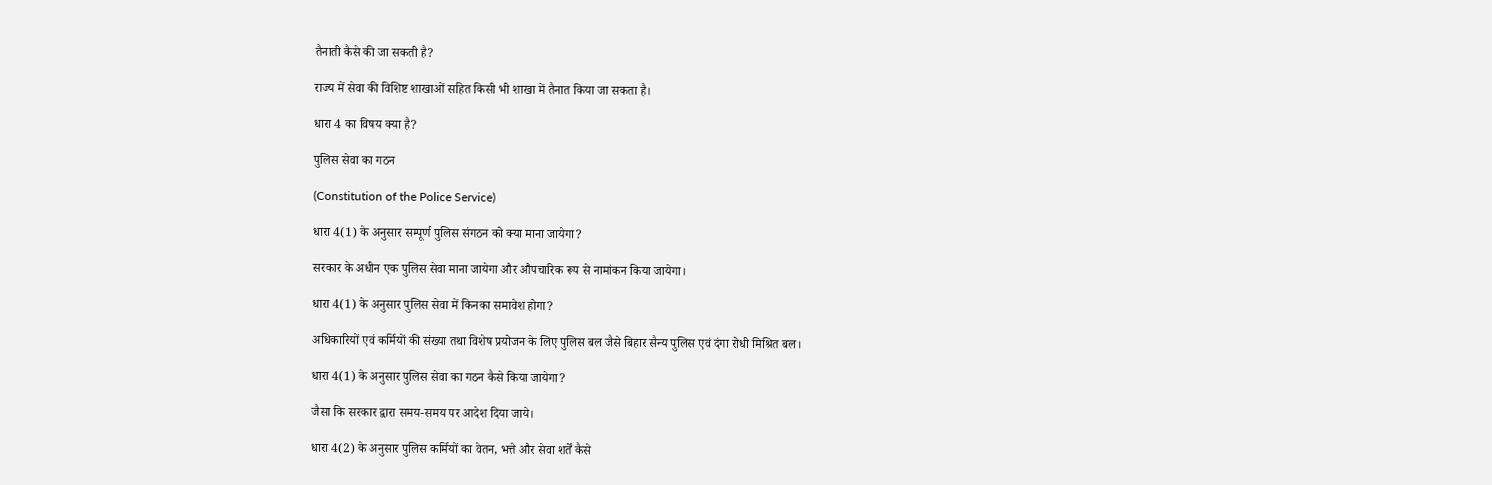तैनाती कैसे की जा सकती है?

राज्य में सेवा की विशिष्ट शाखाओं सहित किसी भी शाखा में तैनात किया जा सकता है।

धारा 4 का विषय क्या है?

पुलिस सेवा का गठन

(Constitution of the Police Service)

धारा 4(1) के अनुसार सम्पूर्ण पुलिस संगठन को क्या माना जायेगा?

सरकार के अधीन एक पुलिस सेवा माना जायेगा और औपचारिक रूप से नामांकन किया जायेगा।

धारा 4(1) के अनुसार पुलिस सेवा में किनका समावेश होगा?

अधिकारियों एवं कर्मियों की संख्या तथा विशेष प्रयोजन के लिए पुलिस बल जैसे बिहार सैन्य पुलिस एवं दंगा रोधी मिश्रित बल।

धारा 4(1) के अनुसार पुलिस सेवा का गठन कैसे किया जायेगा?

जैसा कि सरकार द्वारा समय-समय पर आदेश दिया जाये।

धारा 4(2) के अनुसार पुलिस कर्मियों का वेतन, भत्ते और सेवा शर्तें कैसे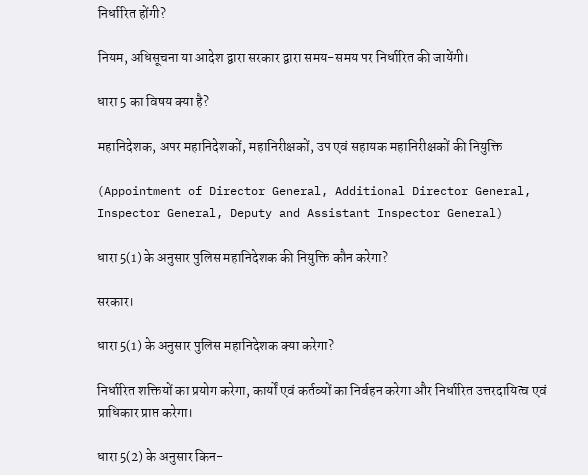निर्धारित होंगी?

नियम, अधिसूचना या आदेश द्वारा सरकार द्वारा समय-समय पर निर्धारित की जायेंगी।

धारा 5 का विषय क्या है?

महानिदेशक, अपर महानिदेशकों, महानिरीक्षकों, उप एवं सहायक महानिरीक्षकों की नियुक्ति

(Appointment of Director General, Additional Director General, Inspector General, Deputy and Assistant Inspector General)

धारा 5(1) के अनुसार पुलिस महानिदेशक की नियुक्ति कौन करेगा?

सरकार।

धारा 5(1) के अनुसार पुलिस महानिदेशक क्या करेगा?

निर्धारित शक्तियों का प्रयोग करेगा, कार्यों एवं कर्तव्यों का निर्वहन करेगा और निर्धारित उत्तरदायित्व एवं प्राधिकार प्राप्त करेगा।

धारा 5(2) के अनुसार किन-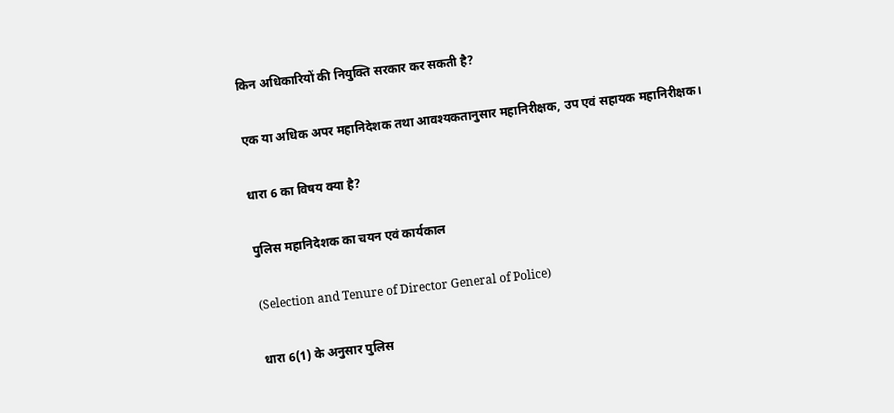किन अधिकारियों की नियुक्ति सरकार कर सकती है?

एक या अधिक अपर महानिदेशक तथा आवश्यकतानुसार महानिरीक्षक, उप एवं सहायक महानिरीक्षक।

धारा 6 का विषय क्या है?

पुलिस महानिदेशक का चयन एवं कार्यकाल

(Selection and Tenure of Director General of Police)

धारा 6(1) के अनुसार पुलिस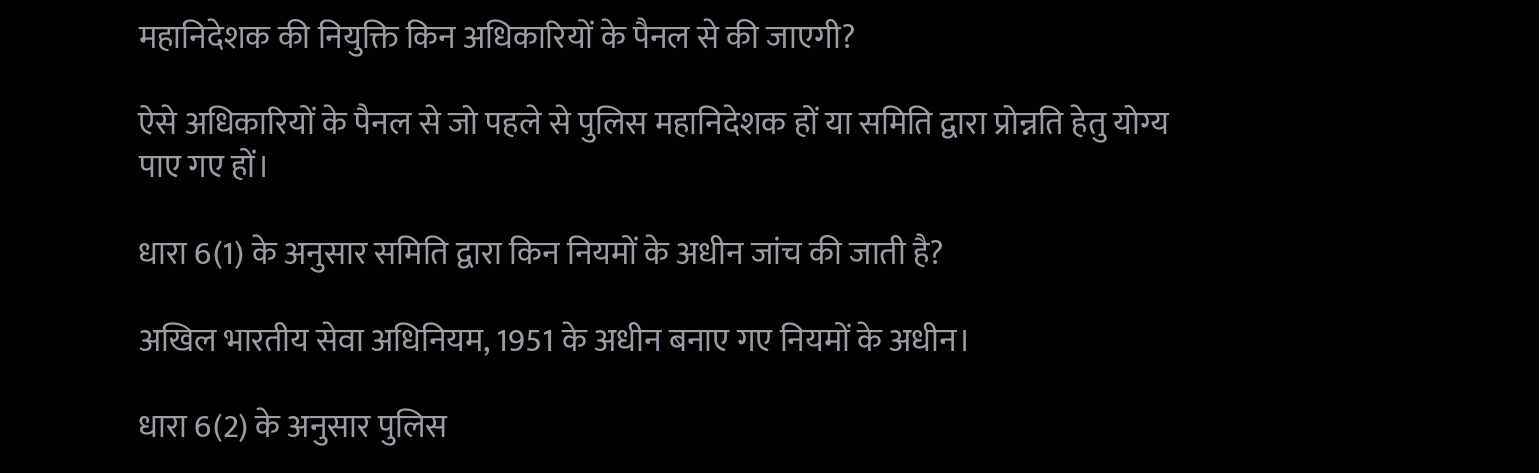महानिदेशक की नियुक्ति किन अधिकारियों के पैनल से की जाएगी?

ऐसे अधिकारियों के पैनल से जो पहले से पुलिस महानिदेशक हों या समिति द्वारा प्रोन्नति हेतु योग्य पाए गए हों।

धारा 6(1) के अनुसार समिति द्वारा किन नियमों के अधीन जांच की जाती है?

अखिल भारतीय सेवा अधिनियम, 1951 के अधीन बनाए गए नियमों के अधीन।

धारा 6(2) के अनुसार पुलिस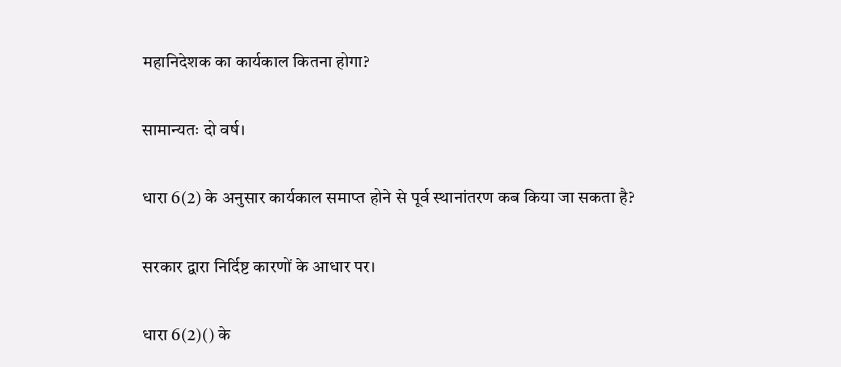महानिदेशक का कार्यकाल कितना होगा?

सामान्यतः दो वर्ष।

धारा 6(2) के अनुसार कार्यकाल समाप्त होने से पूर्व स्थानांतरण कब किया जा सकता है?

सरकार द्वारा निर्दिष्ट कारणों के आधार पर।

धारा 6(2)() के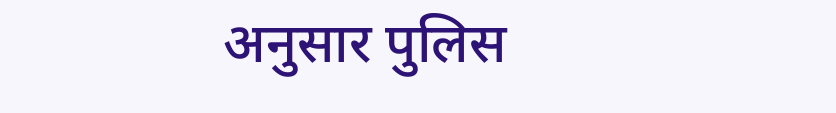अनुसार पुलिस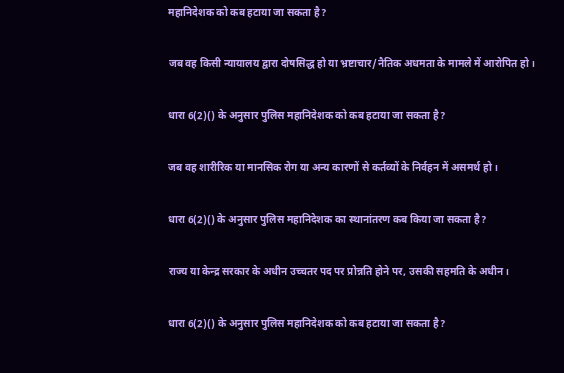महानिदेशक को कब हटाया जा सकता है?

जब वह किसी न्यायालय द्वारा दोषसिद्ध हो या भ्रष्टाचार/नैतिक अधमता के मामले में आरोपित हो।

धारा 6(2)() के अनुसार पुलिस महानिदेशक को कब हटाया जा सकता है?

जब वह शारीरिक या मानसिक रोग या अन्य कारणों से कर्तव्यों के निर्वहन में असमर्थ हो।

धारा 6(2)() के अनुसार पुलिस महानिदेशक का स्थानांतरण कब किया जा सकता है?

राज्य या केन्द्र सरकार के अधीन उच्चतर पद पर प्रोन्नति होने पर, उसकी सहमति के अधीन।

धारा 6(2)() के अनुसार पुलिस महानिदेशक को कब हटाया जा सकता है?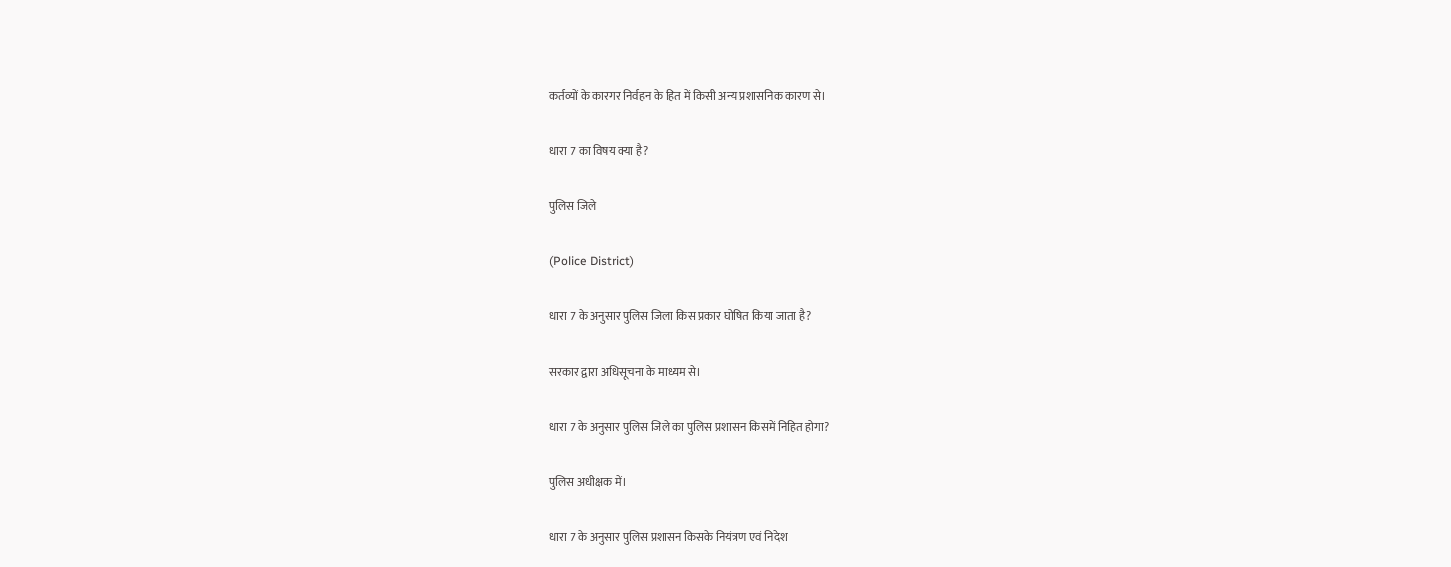कर्तव्यों के कारगर निर्वहन के हित में किसी अन्य प्रशासनिक कारण से।

धारा 7 का विषय क्या है?

पुलिस जिले

(Police District)

धारा 7 के अनुसार पुलिस जिला किस प्रकार घोषित किया जाता है?

सरकार द्वारा अधिसूचना के माध्यम से।

धारा 7 के अनुसार पुलिस जिले का पुलिस प्रशासन किसमें निहित होगा?

पुलिस अधीक्षक में।

धारा 7 के अनुसार पुलिस प्रशासन किसके नियंत्रण एवं निदेश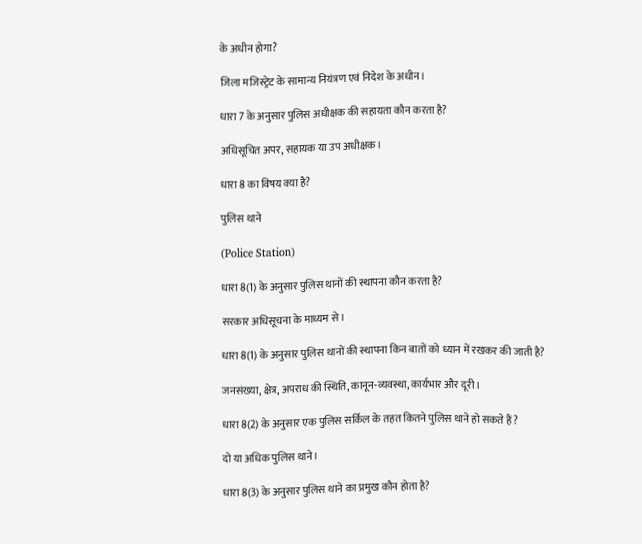के अधीन होगा?

जिला मजिस्ट्रेट के सामान्य नियंत्रण एवं निदेश के अधीन।

धारा 7 के अनुसार पुलिस अधीक्षक की सहायता कौन करता है?

अधिसूचित अपर, सहायक या उप अधीक्षक।

धारा 8 का विषय क्या है?

पुलिस थाने

(Police Station)

धारा 8(1) के अनुसार पुलिस थानों की स्थापना कौन करता है?

सरकार अधिसूचना के माध्यम से।

धारा 8(1) के अनुसार पुलिस थानों की स्थापना किन बातों को ध्यान में रखकर की जाती है?

जनसंख्या, क्षेत्र, अपराध की स्थिति, कानून-व्यवस्था, कार्यभार और दूरी।

धारा 8(2) के अनुसार एक पुलिस सर्किल के तहत कितने पुलिस थाने हो सकते हैं?

दो या अधिक पुलिस थाने।

धारा 8(3) के अनुसार पुलिस थाने का प्रमुख कौन होता है?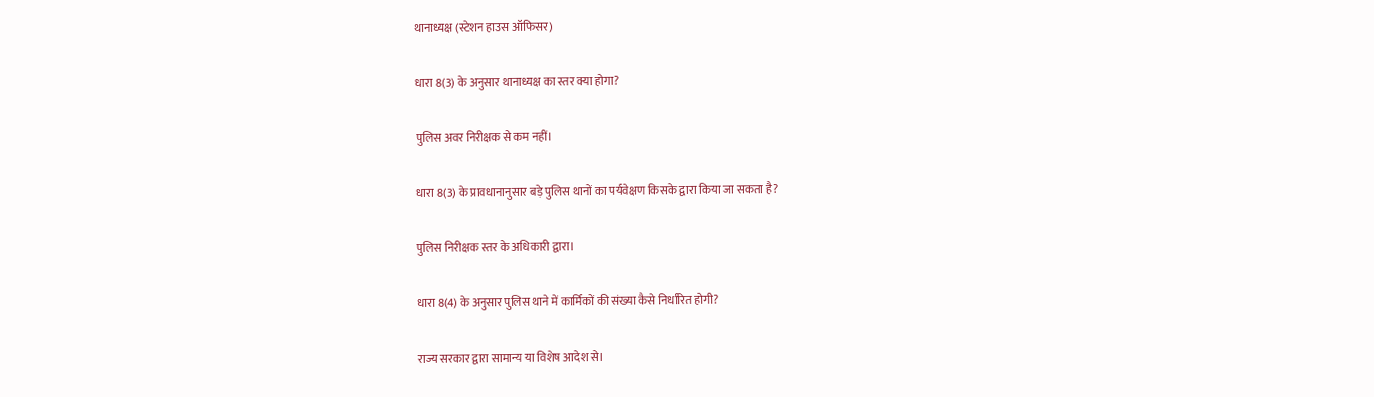थानाध्यक्ष (स्टेशन हाउस ऑफिसर)

धारा 8(3) के अनुसार थानाध्यक्ष का स्तर क्या होगा?

पुलिस अवर निरीक्षक से कम नहीं।

धारा 8(3) के प्रावधानानुसार बड़े पुलिस थानों का पर्यवेक्षण किसके द्वारा किया जा सकता है?

पुलिस निरीक्षक स्तर के अधिकारी द्वारा।

धारा 8(4) के अनुसार पुलिस थाने में कार्मिकों की संख्या कैसे निर्धारित होगी?

राज्य सरकार द्वारा सामान्य या विशेष आदेश से।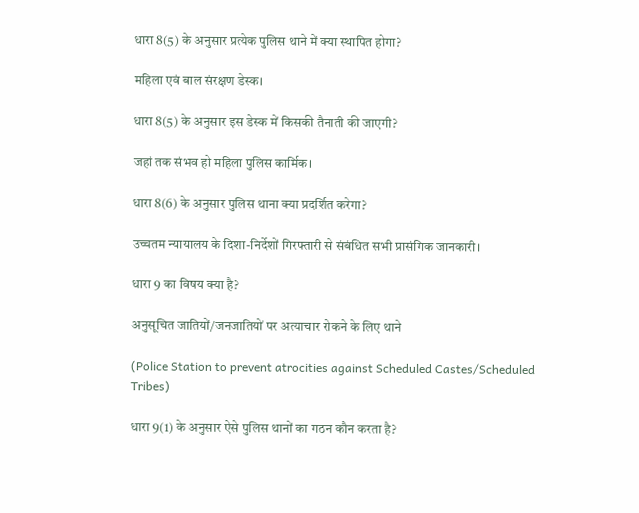धारा 8(5) के अनुसार प्रत्येक पुलिस थाने में क्या स्थापित होगा?

महिला एवं बाल संरक्षण डेस्क।

धारा 8(5) के अनुसार इस डेस्क में किसकी तैनाती की जाएगी?

जहां तक संभव हो महिला पुलिस कार्मिक।

धारा 8(6) के अनुसार पुलिस थाना क्या प्रदर्शित करेगा?

उच्चतम न्यायालय के दिशा-निर्देशों गिरफ्तारी से संबंधित सभी प्रासंगिक जानकारी।

धारा 9 का विषय क्या है?

अनुसूचित जातियों/जनजातियों पर अत्याचार रोकने के लिए थाने

(Police Station to prevent atrocities against Scheduled Castes/Scheduled Tribes)

धारा 9(1) के अनुसार ऐसे पुलिस थानों का गठन कौन करता है?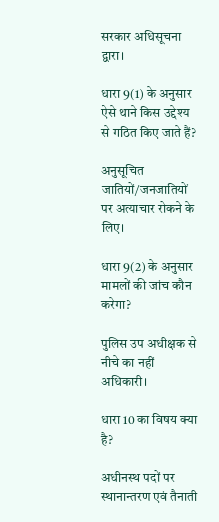सरकार अधिसूचना द्वारा।

धारा 9(1) के अनुसार ऐसे थाने किस उद्देश्य से गठित किए जाते हैं?

अनुसूचित जातियों/जनजातियों पर अत्याचार रोकने के लिए।

धारा 9(2) के अनुसार मामलों की जांच कौन करेगा?

पुलिस उप अधीक्षक से नीचे का नहीं अधिकारी।

धारा 10 का विषय क्या है?

अधीनस्थ पदों पर स्थानान्तरण एवं तैनाती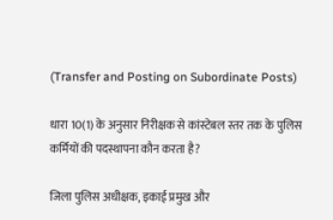(Transfer and Posting on Subordinate Posts)

धारा 10(1) के अनुसार निरीक्षक से कांस्टेबल स्तर तक के पुलिस कर्मियों की पदस्थापना कौन करता है?

जिला पुलिस अधीक्षक, इकाई प्रमुख और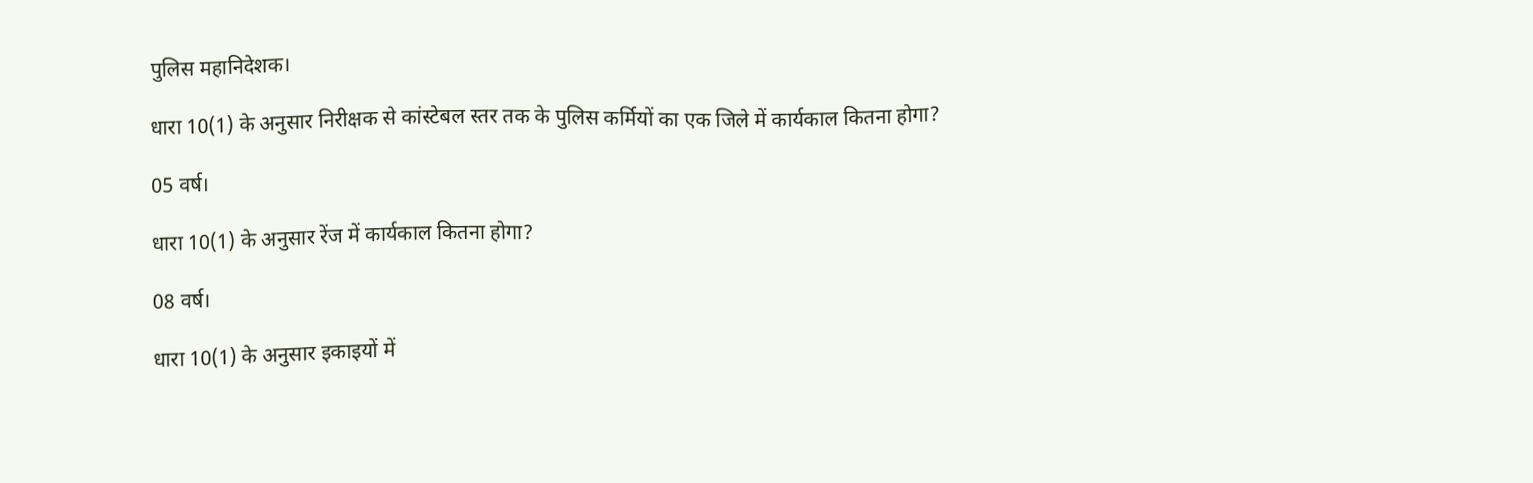पुलिस महानिदेशक।

धारा 10(1) के अनुसार निरीक्षक से कांस्टेबल स्तर तक के पुलिस कर्मियों का एक जिले में कार्यकाल कितना होगा?

05 वर्ष।

धारा 10(1) के अनुसार रेंज में कार्यकाल कितना होगा?

08 वर्ष।

धारा 10(1) के अनुसार इकाइयों में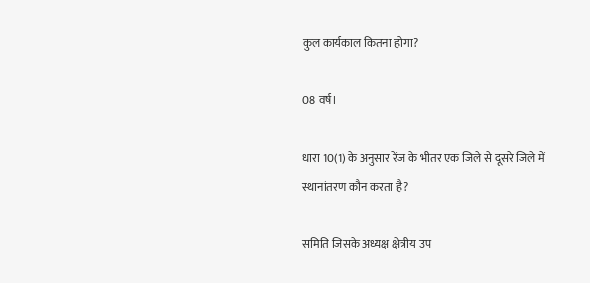कुल कार्यकाल कितना होगा?

08 वर्ष।

धारा 10(1) के अनुसार रेंज के भीतर एक जिले से दूसरे जिले में स्थानांतरण कौन करता है?

समिति जिसके अध्यक्ष क्षेत्रीय उप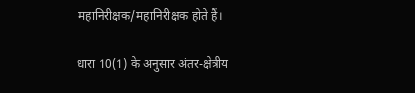महानिरीक्षक/महानिरीक्षक होते हैं।

धारा 10(1) के अनुसार अंतर-क्षेत्रीय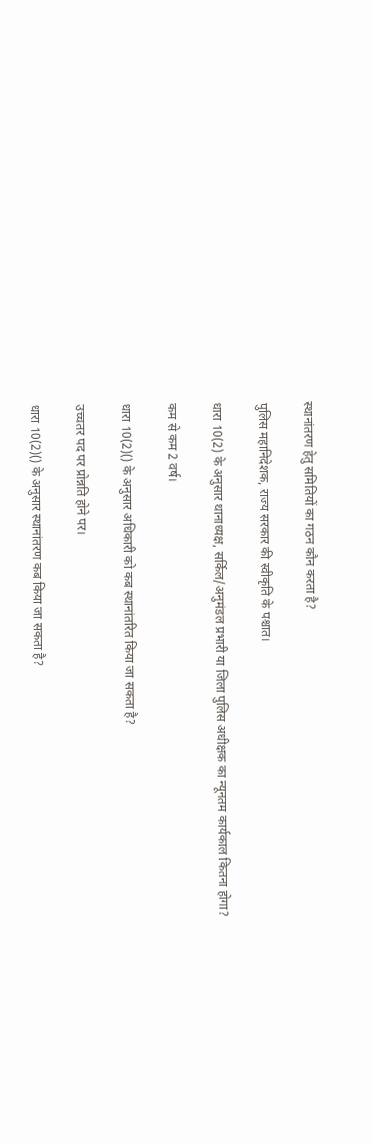स्थानांतरण हेतु समितियों का गठन कौन करता है?

पुलिस महानिदेशक, राज्य सरकार की स्वीकृति के पश्चात।

धारा 10(2) के अनुसार थानाध्यक्ष, सर्किल/अनुमंडल प्रभारी या जिला पुलिस अधीक्षक का न्यूनतम कार्यकाल कितना होगा?

कम से कम 2 वर्ष।

धारा 10(2)() के अनुसार अधिकारी को कब स्थानांतरित किया जा सकता है?

उच्चतर पद पर प्रोन्नति होने पर।

धारा 10(2)() के अनुसार स्थानांतरण कब किया जा सकता है?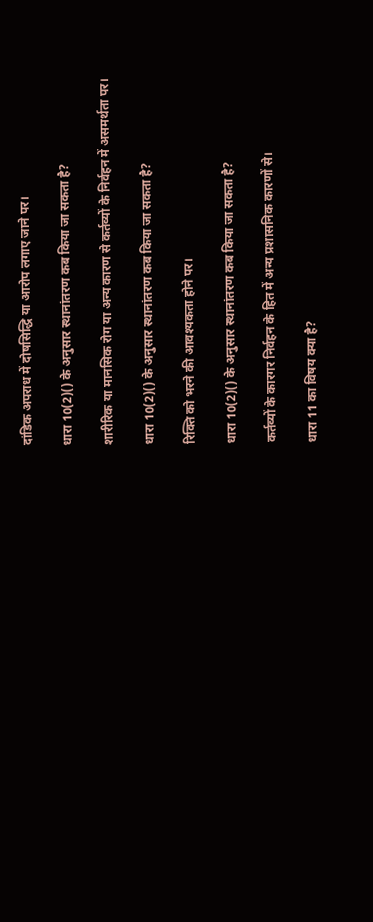दांडिक अपराध में दोषसिद्धि या आरोप लगाए जाने पर।

धारा 10(2)() के अनुसार स्थानांतरण कब किया जा सकता है?

शारीरिक या मानसिक रोग या अन्य कारण से कर्तव्यों के निर्वहन में असमर्थता पर।

धारा 10(2)() के अनुसार स्थानांतरण कब किया जा सकता है?

रिक्ति को भरने की आवश्यकता होने पर।

धारा 10(2)() के अनुसार स्थानांतरण कब किया जा सकता है?

कर्तव्यों के कारगर निर्वहन के हित में अन्य प्रशासनिक कारणों से।

धारा 11 का विषय क्या है?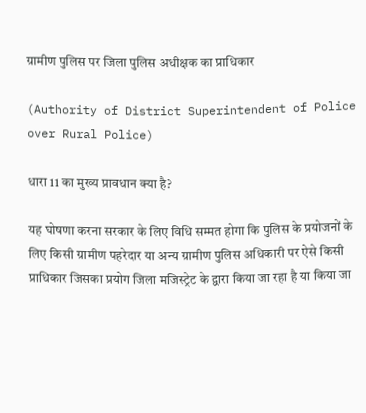ग्रामीण पुलिस पर जिला पुलिस अधीक्षक का प्राधिकार

(Authority of District Superintendent of Police over Rural Police)

धारा 11 का मुख्य प्रावधान क्या है?

यह घोषणा करना सरकार के लिए विधि सम्मत होगा कि पुलिस के प्रयोजनों के लिए किसी ग्रामीण पहरेदार या अन्य ग्रामीण पुलिस अधिकारी पर ऐसे किसी प्राधिकार जिसका प्रयोग जिला मजिस्ट्रेट के द्वारा किया जा रहा है या किया जा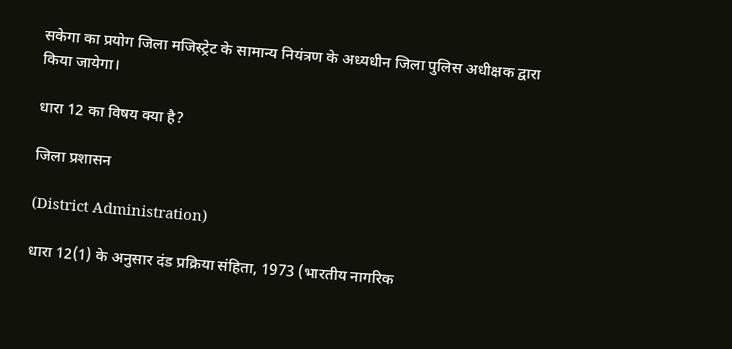सकेगा का प्रयोग जिला मजिस्ट्रेट के सामान्य नियंत्रण के अध्यधीन जिला पुलिस अधीक्षक द्वारा किया जायेगा।

धारा 12 का विषय क्या है?

जिला प्रशासन

(District Administration)

धारा 12(1) के अनुसार दंड प्रक्रिया संहिता, 1973 (भारतीय नागरिक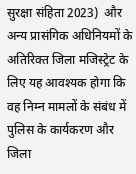सुरक्षा संहिता 2023)  और अन्य प्रासंगिक अधिनियमों के अतिरिक्त जिला मजिस्ट्रेट के लिए यह आवश्यक होगा कि वह निम्न मामलों के संबंध में पुलिस के कार्यकरण और जिला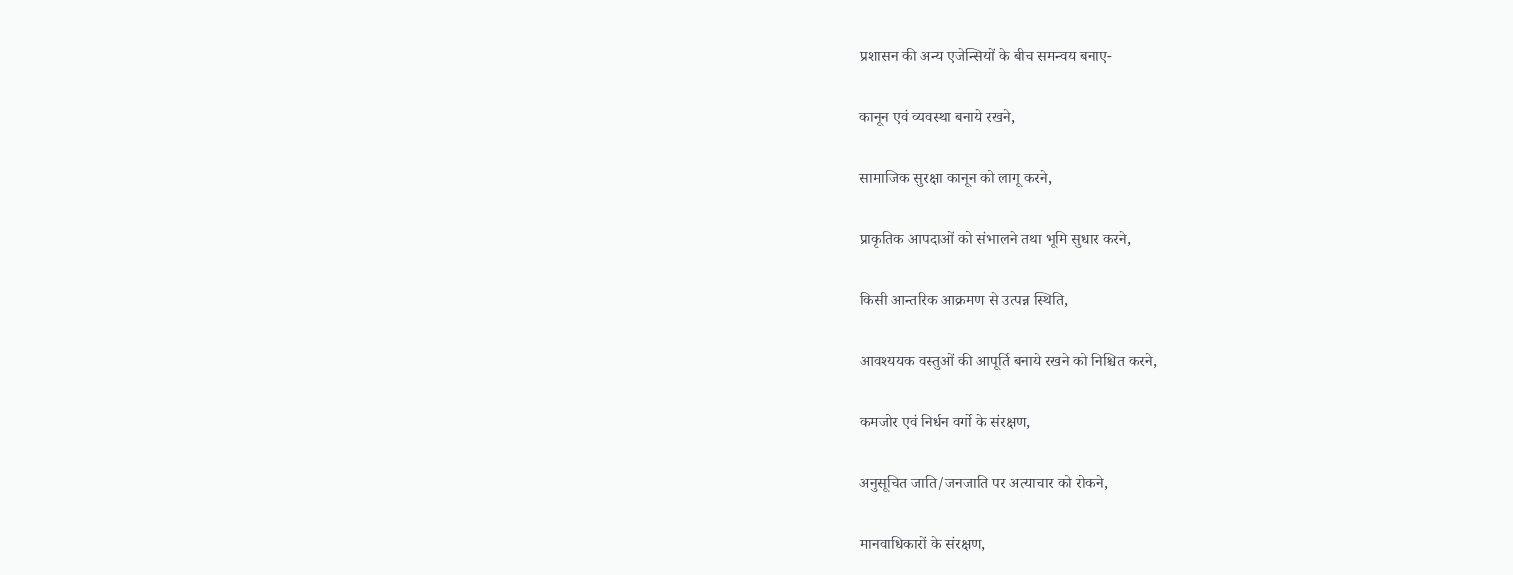प्रशासन की अन्य एजेन्सियों के बीच समन्वय बनाए-

कानून एवं व्यवस्था बनाये रखने,

सामाजिक सुरक्षा कानून को लागू करने,

प्राकृतिक आपदाओं को संभालने तथा भूमि सुधार करने,

किसी आन्तरिक आक्रमण से उत्पन्न स्थिति,

आवश्ययक वस्तुओं की आपूर्ति बनाये रखने को निश्चित करने,

कमजोर एवं निर्धन वर्गो के संरक्षण,

अनुसूचित जाति/जनजाति पर अत्याचार को रोकने,

मानवाधिकारों के संरक्षण,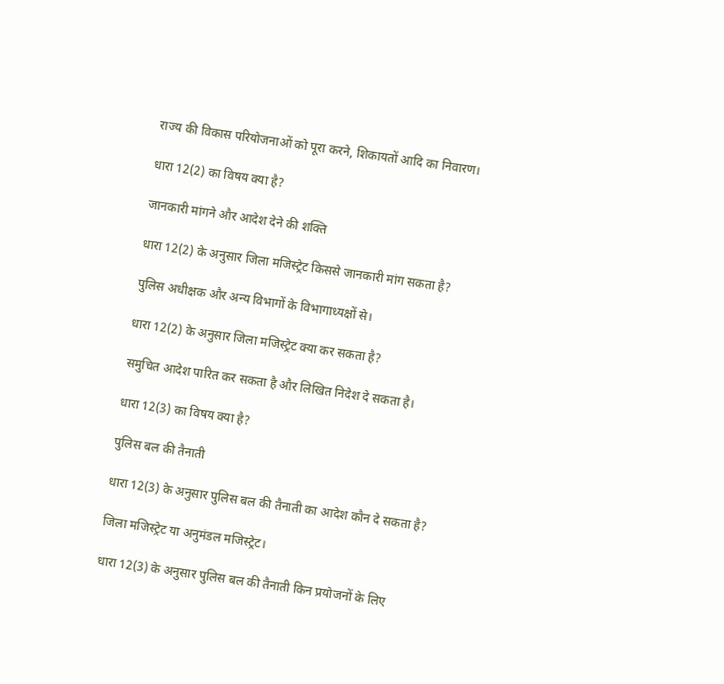राज्य की विकास परियोजनाओं को पूरा करने, शिकायतों आदि का निवारण।

धारा 12(2) का विषय क्या है?

जानकारी मांगने और आदेश देने की शक्ति

धारा 12(2) के अनुसार जिला मजिस्ट्रेट किससे जानकारी मांग सकता है?

पुलिस अधीक्षक और अन्य विभागों के विभागाध्यक्षों से।

धारा 12(2) के अनुसार जिला मजिस्ट्रेट क्या कर सकता है?

समुचित आदेश पारित कर सकता है और लिखित निदेश दे सकता है।

धारा 12(3) का विषय क्या है?

पुलिस बल की तैनाती

धारा 12(3) के अनुसार पुलिस बल की तैनाती का आदेश कौन दे सकता है?

जिला मजिस्ट्रेट या अनुमंडल मजिस्ट्रेट।

धारा 12(3) के अनुसार पुलिस बल की तैनाती किन प्रयोजनों के लिए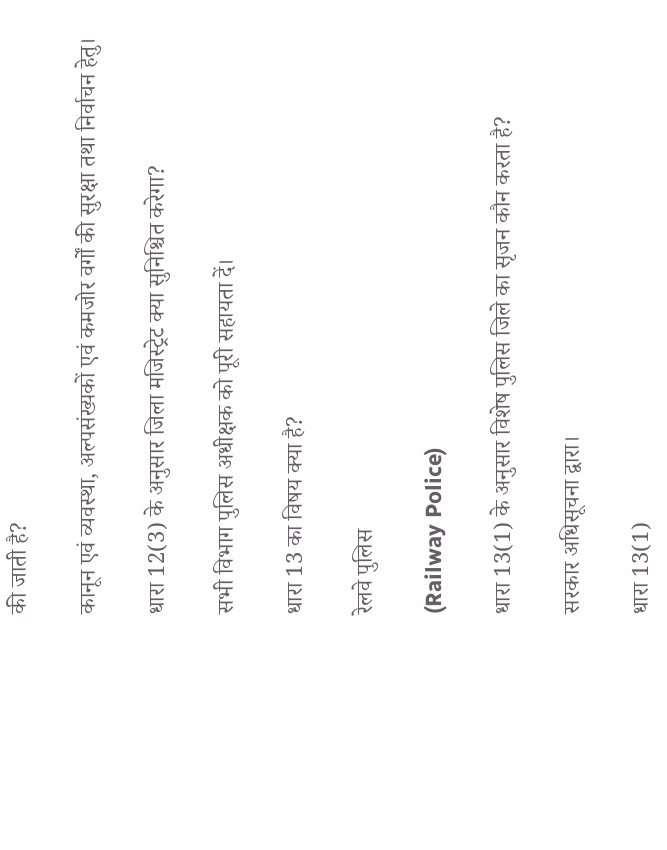की जाती है?

कानून एवं व्यवस्था, अल्पसंख्यकों एवं कमजोर वर्गों की सुरक्षा तथा निर्वाचन हेतु।

धारा 12(3) के अनुसार जिला मजिस्ट्रेट क्या सुनिश्चित करेगा?

सभी विभाग पुलिस अधीक्षक को पूरी सहायता दें।

धारा 13 का विषय क्या है?

रेलवे पुलिस

(Railway Police)

धारा 13(1) के अनुसार विशेष पुलिस जिले का सृजन कौन करता है?

सरकार अधिसूचना द्वारा।

धारा 13(1)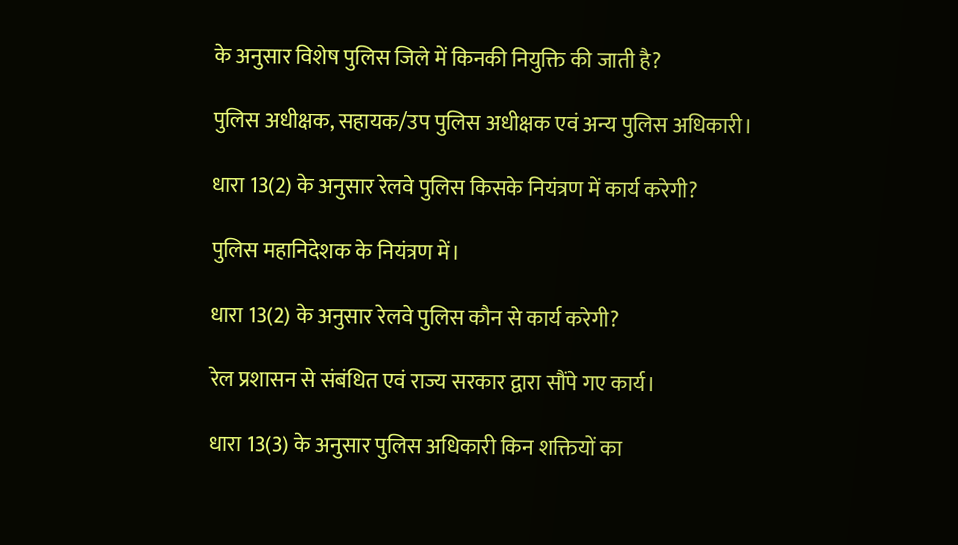के अनुसार विशेष पुलिस जिले में किनकी नियुक्ति की जाती है?

पुलिस अधीक्षक, सहायक/उप पुलिस अधीक्षक एवं अन्य पुलिस अधिकारी।

धारा 13(2) के अनुसार रेलवे पुलिस किसके नियंत्रण में कार्य करेगी?

पुलिस महानिदेशक के नियंत्रण में।

धारा 13(2) के अनुसार रेलवे पुलिस कौन से कार्य करेगी?

रेल प्रशासन से संबंधित एवं राज्य सरकार द्वारा सौंपे गए कार्य।

धारा 13(3) के अनुसार पुलिस अधिकारी किन शक्तियों का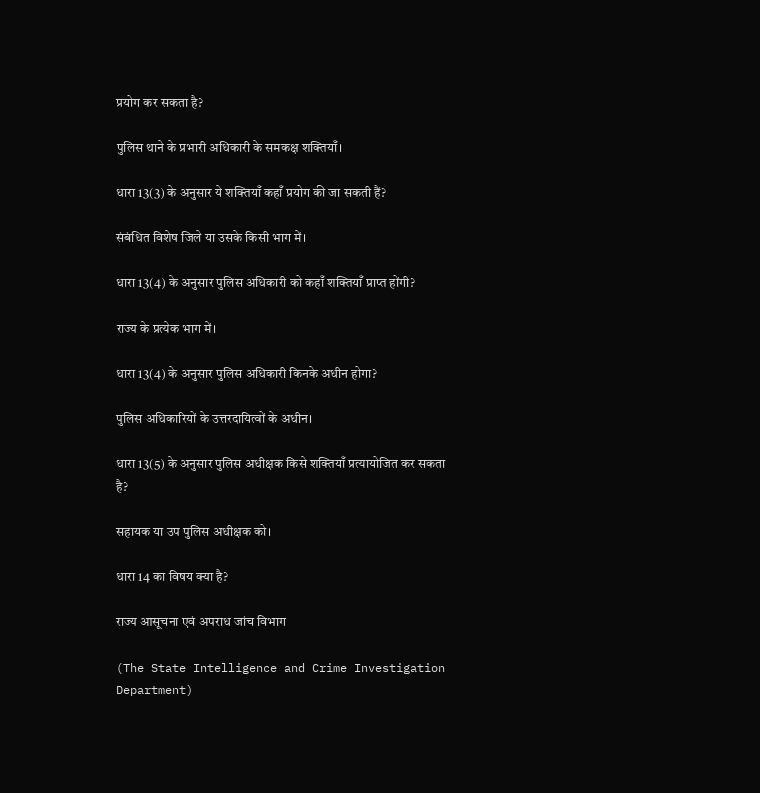प्रयोग कर सकता है?

पुलिस थाने के प्रभारी अधिकारी के समकक्ष शक्तियाँ।

धारा 13(3) के अनुसार ये शक्तियाँ कहाँ प्रयोग की जा सकती हैं?

संबंधित विशेष जिले या उसके किसी भाग में।

धारा 13(4) के अनुसार पुलिस अधिकारी को कहाँ शक्तियाँ प्राप्त होंगी?

राज्य के प्रत्येक भाग में।

धारा 13(4) के अनुसार पुलिस अधिकारी किनके अधीन होगा?

पुलिस अधिकारियों के उत्तरदायित्वों के अधीन।

धारा 13(5) के अनुसार पुलिस अधीक्षक किसे शक्तियाँ प्रत्यायोजित कर सकता है?

सहायक या उप पुलिस अधीक्षक को।

धारा 14 का विषय क्या है?

राज्य आसूचना एवं अपराध जांच विभाग

(The State Intelligence and Crime Investigation Department)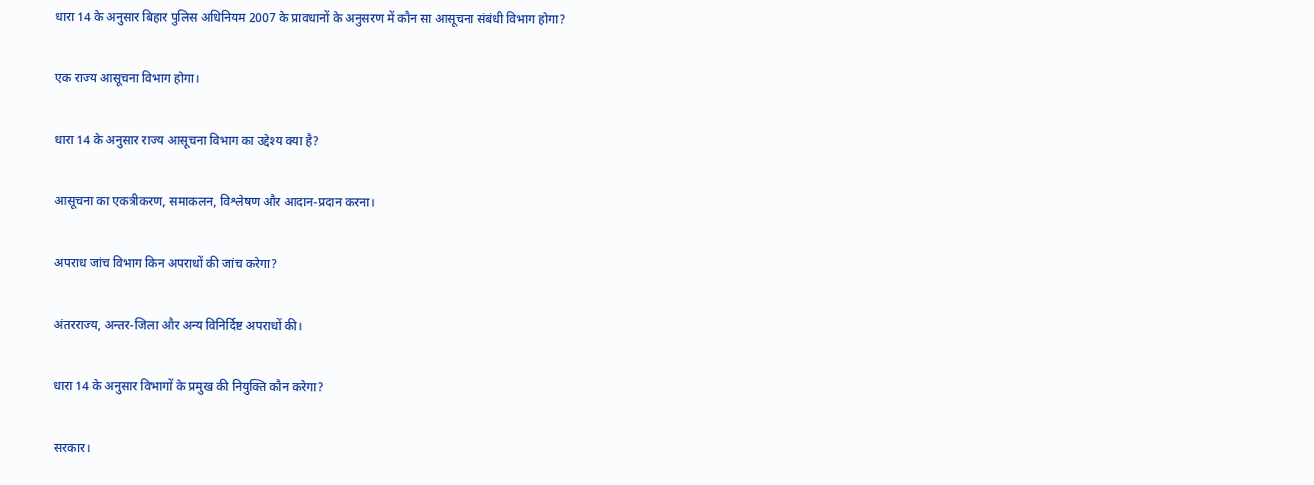धारा 14 के अनुसार बिहार पुलिस अधिनियम 2007 के प्रावधानों के अनुसरण में कौन सा आसूचना संबंधी विभाग होगा?

एक राज्य आसूचना विभाग होगा।

धारा 14 के अनुसार राज्य आसूचना विभाग का उद्देश्य क्या है?

आसूचना का एकत्रीकरण, समाकलन, विश्लेषण और आदान-प्रदान करना।

अपराध जांच विभाग किन अपराधों की जांच करेगा?

अंतरराज्य, अन्तर-जिला और अन्य विनिर्दिष्ट अपराधों की।

धारा 14 के अनुसार विभागों के प्रमुख की नियुक्ति कौन करेगा?

सरकार।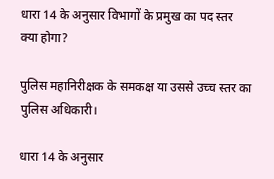धारा 14 के अनुसार विभागों के प्रमुख का पद स्तर क्या होगा?

पुलिस महानिरीक्षक के समकक्ष या उससे उच्च स्तर का पुलिस अधिकारी।

धारा 14 के अनुसार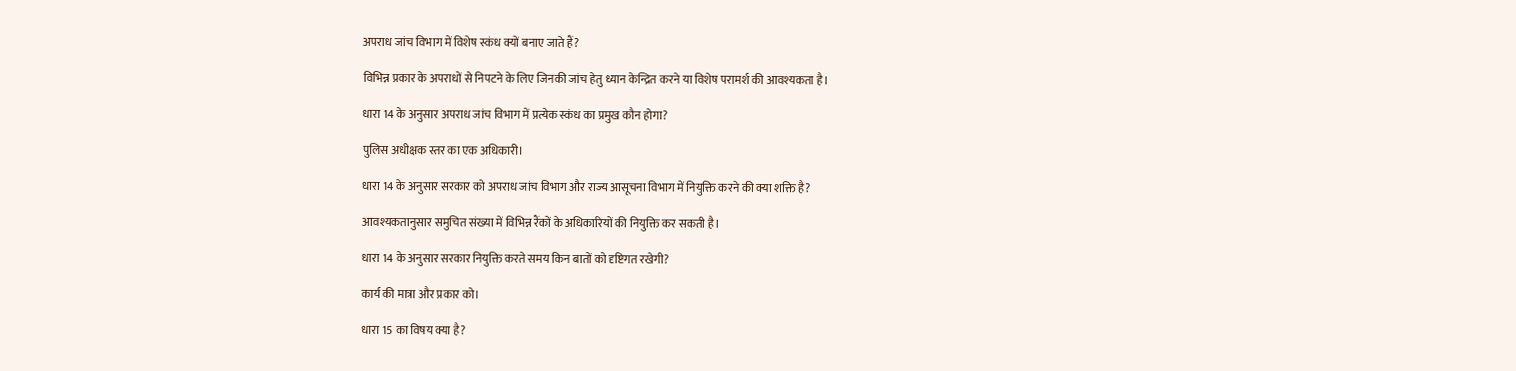अपराध जांच विभाग में विशेष स्कंध क्यों बनाए जाते हैं?

विभिन्न प्रकार के अपराधों से निपटने के लिए जिनकी जांच हेतु ध्यान केन्द्रित करने या विशेष परामर्श की आवश्यकता है।

धारा 14 के अनुसार अपराध जांच विभाग में प्रत्येक स्कंध का प्रमुख कौन होगा?

पुलिस अधीक्षक स्तर का एक अधिकारी।

धारा 14 के अनुसार सरकार को अपराध जांच विभाग और राज्य आसूचना विभाग में नियुक्ति करने की क्या शक्ति है?

आवश्यकतानुसार समुचित संख्या में विभिन्न रैंकों के अधिकारियों की नियुक्ति कर सकती है।

धारा 14 के अनुसार सरकार नियुक्ति करते समय किन बातों को दृष्टिगत रखेगी?

कार्य की मात्रा और प्रकार को।

धारा 15 का विषय क्या है?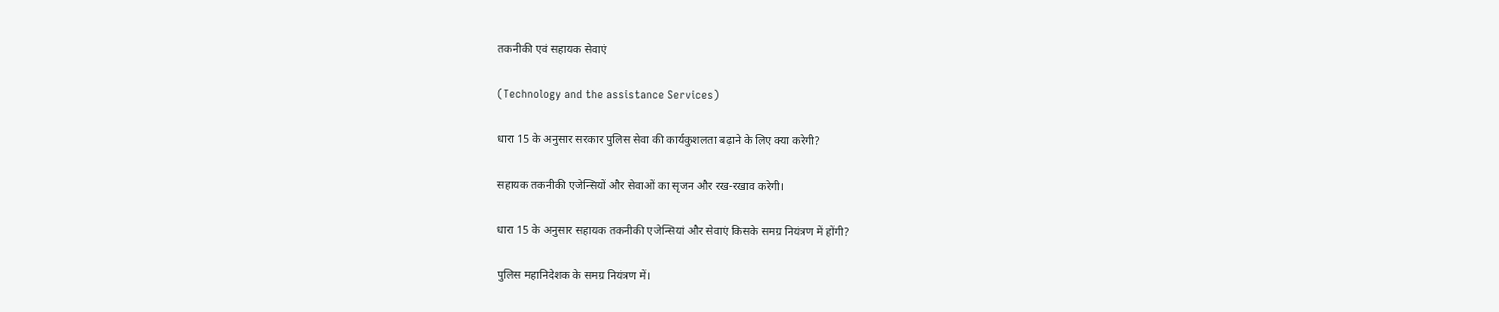तकनीकी एवं सहायक सेवाएं

(Technology and the assistance Services)

धारा 15 के अनुसार सरकार पुलिस सेवा की कार्यकुशलता बढ़ाने के लिए क्या करेगी?

सहायक तकनीकी एजेन्सियों और सेवाओं का सृजन और रख-रखाव करेगी।

धारा 15 के अनुसार सहायक तकनीकी एजेन्सियां और सेवाएं किसके समग्र नियंत्रण में होंगी?

पुलिस महानिदेशक के समग्र नियंत्रण में।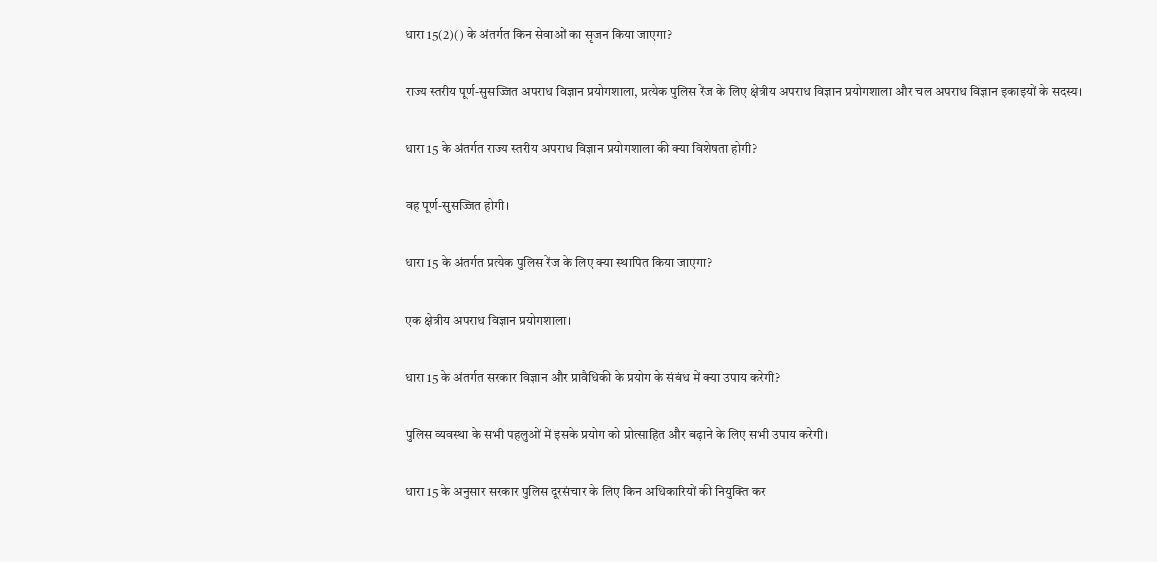धारा 15(2)() के अंतर्गत किन सेवाओं का सृजन किया जाएगा?

राज्य स्तरीय पूर्ण-सुसज्जित अपराध विज्ञान प्रयोगशाला, प्रत्येक पुलिस रेंज के लिए क्षेत्रीय अपराध विज्ञान प्रयोगशाला और चल अपराध विज्ञान इकाइयों के सदस्य।

धारा 15 के अंतर्गत राज्य स्तरीय अपराध विज्ञान प्रयोगशाला की क्या विशेषता होगी?

वह पूर्ण-सुसज्जित होगी।

धारा 15 के अंतर्गत प्रत्येक पुलिस रेंज के लिए क्या स्थापित किया जाएगा?

एक क्षेत्रीय अपराध विज्ञान प्रयोगशाला।

धारा 15 के अंतर्गत सरकार विज्ञान और प्रावैधिकी के प्रयोग के संबंध में क्या उपाय करेगी?

पुलिस व्यवस्था के सभी पहलुओं में इसके प्रयोग को प्रोत्साहित और बढ़ाने के लिए सभी उपाय करेगी।

धारा 15 के अनुसार सरकार पुलिस दूरसंचार के लिए किन अधिकारियों की नियुक्ति कर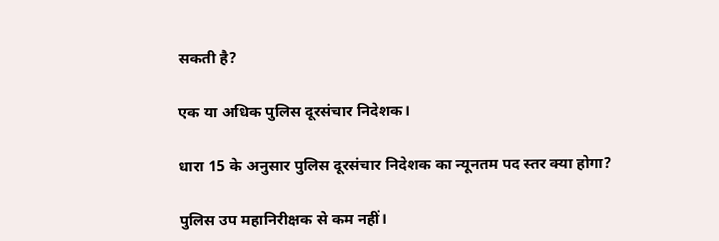सकती है?

एक या अधिक पुलिस दूरसंचार निदेशक।

धारा 15 के अनुसार पुलिस दूरसंचार निदेशक का न्यूनतम पद स्तर क्या होगा?

पुलिस उप महानिरीक्षक से कम नहीं।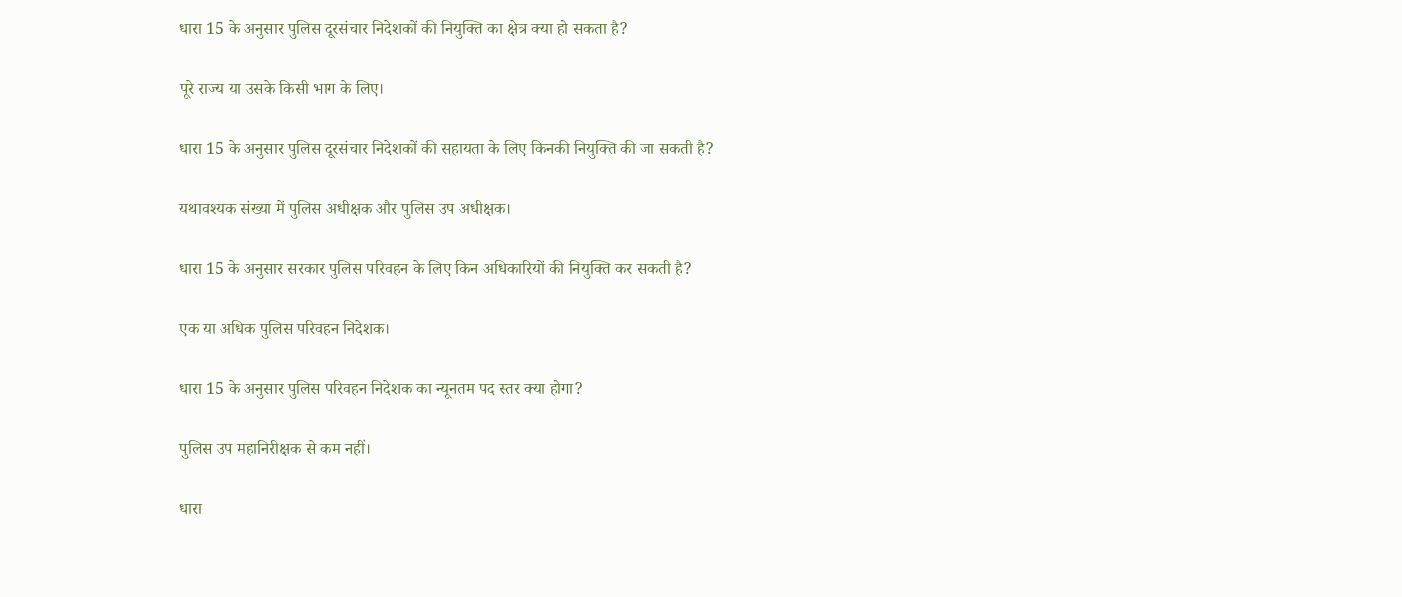धारा 15 के अनुसार पुलिस दूरसंचार निदेशकों की नियुक्ति का क्षेत्र क्या हो सकता है?

पूरे राज्य या उसके किसी भाग के लिए।

धारा 15 के अनुसार पुलिस दूरसंचार निदेशकों की सहायता के लिए किनकी नियुक्ति की जा सकती है?

यथावश्यक संख्या में पुलिस अधीक्षक और पुलिस उप अधीक्षक।

धारा 15 के अनुसार सरकार पुलिस परिवहन के लिए किन अधिकारियों की नियुक्ति कर सकती है?

एक या अधिक पुलिस परिवहन निदेशक।

धारा 15 के अनुसार पुलिस परिवहन निदेशक का न्यूनतम पद स्तर क्या होगा?

पुलिस उप महानिरीक्षक से कम नहीं।

धारा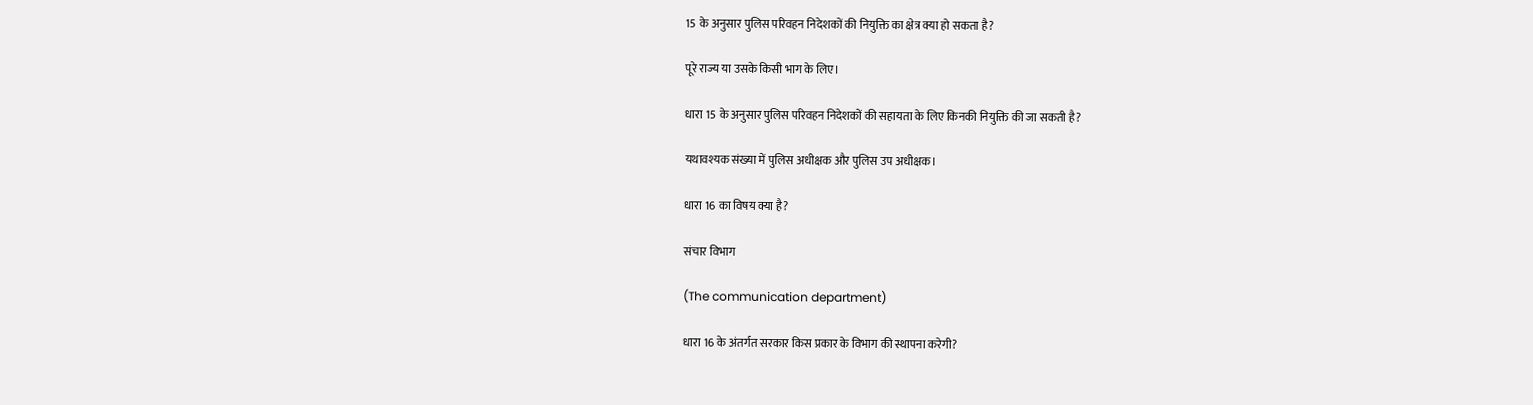15 के अनुसार पुलिस परिवहन निदेशकों की नियुक्ति का क्षेत्र क्या हो सकता है?

पूरे राज्य या उसके किसी भाग के लिए।

धारा 15 के अनुसार पुलिस परिवहन निदेशकों की सहायता के लिए किनकी नियुक्ति की जा सकती है?

यथावश्यक संख्या में पुलिस अधीक्षक और पुलिस उप अधीक्षक।

धारा 16 का विषय क्या है?

संचार विभाग

(The communication department)

धारा 16 के अंतर्गत सरकार किस प्रकार के विभाग की स्थापना करेगी?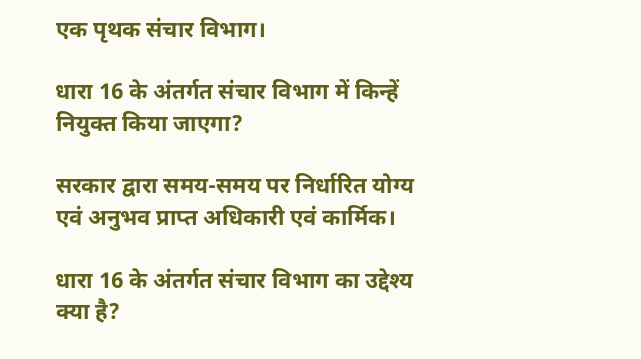एक पृथक संचार विभाग।

धारा 16 के अंतर्गत संचार विभाग में किन्हें नियुक्त किया जाएगा?

सरकार द्वारा समय-समय पर निर्धारित योग्य एवं अनुभव प्राप्त अधिकारी एवं कार्मिक।

धारा 16 के अंतर्गत संचार विभाग का उद्देश्य क्या है?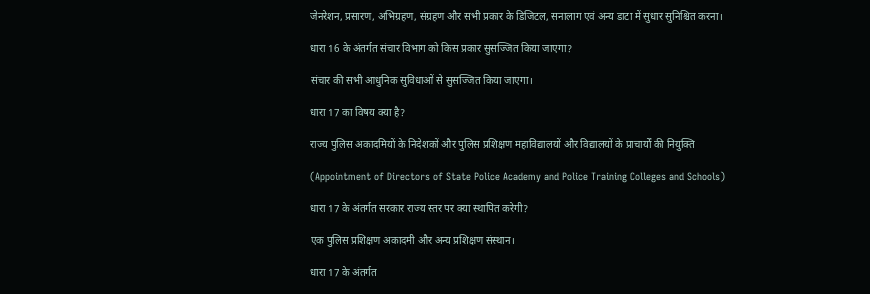जेनरेशन, प्रसारण, अभिग्रहण, संग्रहण और सभी प्रकार के डिजिटल, सनालाग एवं अन्य डाटा में सुधार सुनिश्चित करना।

धारा 16 के अंतर्गत संचार विभाग को किस प्रकार सुसज्जित किया जाएगा?

संचार की सभी आधुनिक सुविधाओं से सुसज्जित किया जाएगा।

धारा 17 का विषय क्या है?

राज्य पुलिस अकादमियों के निदेशकों और पुलिस प्रशिक्षण महाविद्यालयों और विद्यालयों के प्राचार्यों की नियुक्ति

(Appointment of Directors of State Police Academy and Police Training Colleges and Schools)

धारा 17 के अंतर्गत सरकार राज्य स्तर पर क्या स्थापित करेगी?

एक पुलिस प्रशिक्षण अकादमी और अन्य प्रशिक्षण संस्थान।

धारा 17 के अंतर्गत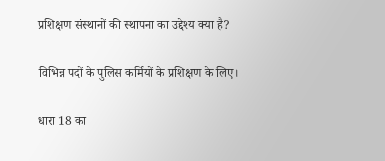प्रशिक्षण संस्थानों की स्थापना का उद्देश्य क्या है?

विभिन्न पदों के पुलिस कर्मियों के प्रशिक्षण के लिए।

धारा 18 का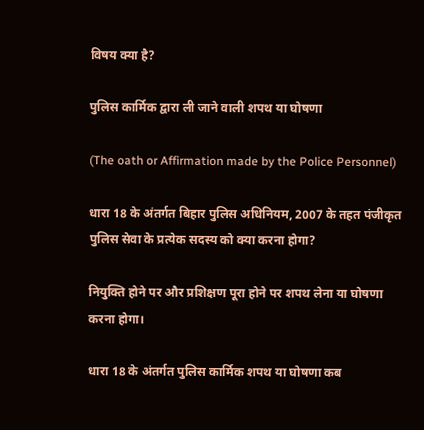विषय क्या है?

पुलिस कार्मिक द्वारा ली जाने वाली शपथ या घोषणा

(The oath or Affirmation made by the Police Personnel)

धारा 18 के अंतर्गत बिहार पुलिस अधिनियम, 2007 के तहत पंजीकृत पुलिस सेवा के प्रत्येक सदस्य को क्या करना होगा?

नियुक्ति होने पर और प्रशिक्षण पूरा होने पर शपथ लेना या घोषणा करना होगा।

धारा 18 के अंतर्गत पुलिस कार्मिक शपथ या घोषणा कब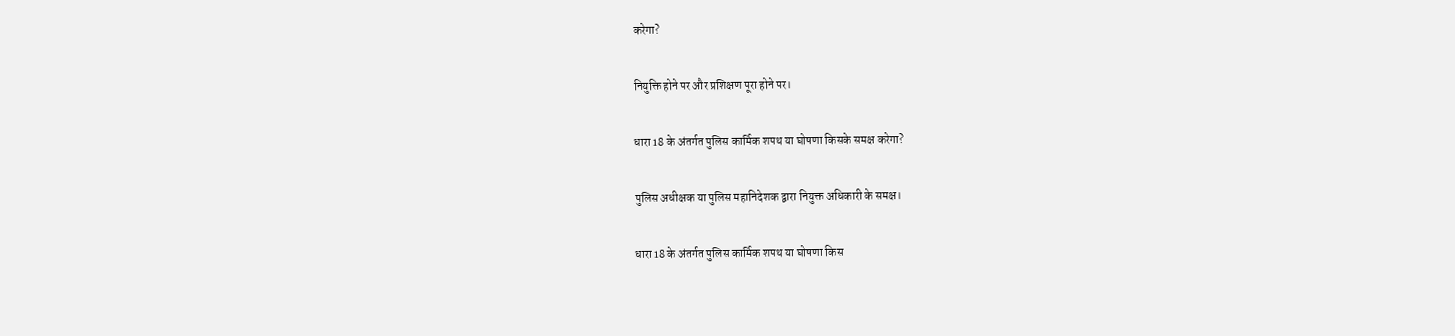करेगा?

नियुक्ति होने पर और प्रशिक्षण पूरा होने पर।

धारा 18 के अंतर्गत पुलिस कार्मिक शपथ या घोषणा किसके समक्ष करेगा?

पुलिस अधीक्षक या पुलिस महानिदेशक द्वारा नियुक्त अधिकारी के समक्ष।

धारा 18 के अंतर्गत पुलिस कार्मिक शपथ या घोषणा किस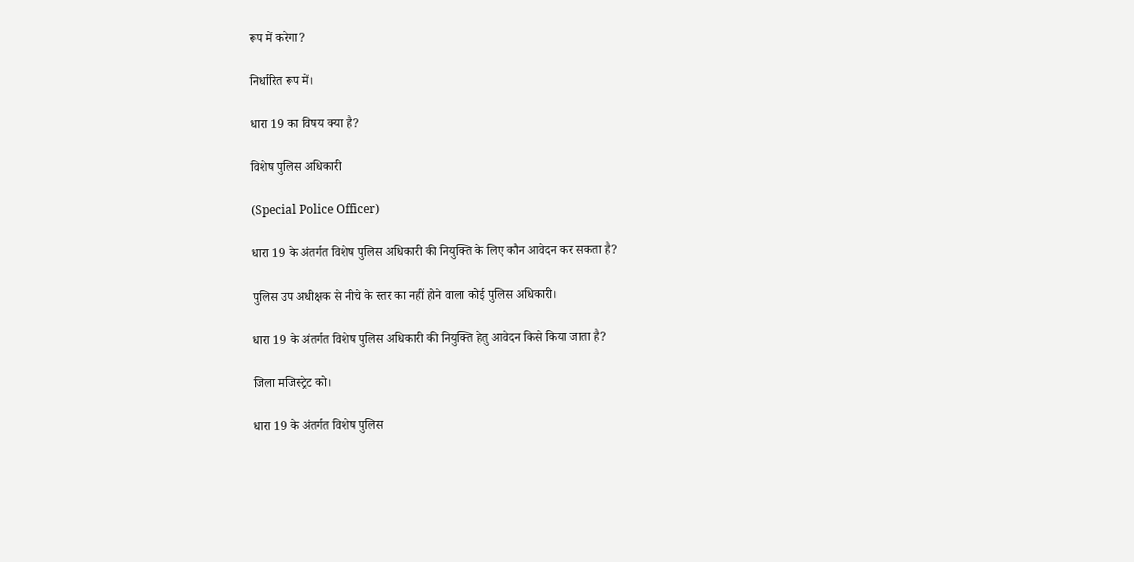रूप में करेगा?

निर्धारित रूप में।

धारा 19 का विषय क्या है?

विशेष पुलिस अधिकारी

(Special Police Officer)

धारा 19 के अंतर्गत विशेष पुलिस अधिकारी की नियुक्ति के लिए कौन आवेदन कर सकता है?

पुलिस उप अधीक्षक से नीचे के स्तर का नहीं होने वाला कोई पुलिस अधिकारी।

धारा 19 के अंतर्गत विशेष पुलिस अधिकारी की नियुक्ति हेतु आवेदन किसे किया जाता है?

जिला मजिस्ट्रेट को।

धारा 19 के अंतर्गत विशेष पुलिस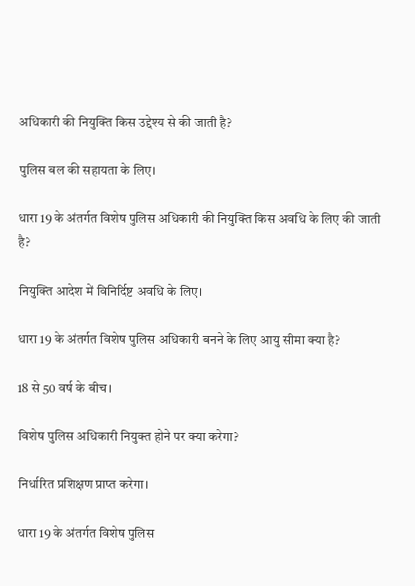अधिकारी की नियुक्ति किस उद्देश्य से की जाती है?

पुलिस बल की सहायता के लिए।

धारा 19 के अंतर्गत विशेष पुलिस अधिकारी की नियुक्ति किस अवधि के लिए की जाती है?

नियुक्ति आदेश में विनिर्दिष्ट अवधि के लिए।

धारा 19 के अंतर्गत विशेष पुलिस अधिकारी बनने के लिए आयु सीमा क्या है?

18 से 50 वर्ष के बीच।

विशेष पुलिस अधिकारी नियुक्त होने पर क्या करेगा?

निर्धारित प्रशिक्षण प्राप्त करेगा।

धारा 19 के अंतर्गत विशेष पुलिस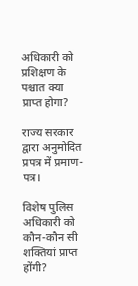अधिकारी को प्रशिक्षण के पश्चात क्या प्राप्त होगा?

राज्य सरकार द्वारा अनुमोदित प्रपत्र में प्रमाण-पत्र।

विशेष पुलिस अधिकारी को कौन-कौन सी शक्तियां प्राप्त होंगी?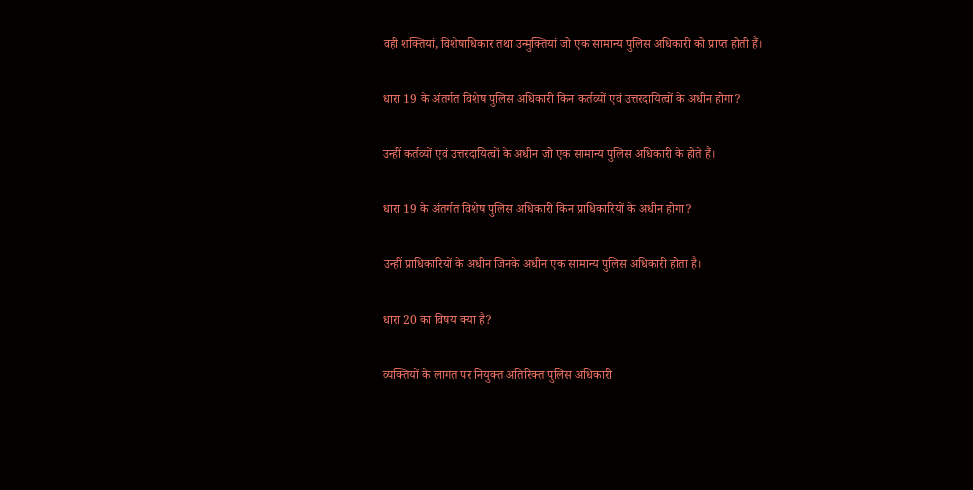वही शक्तियां, विशेषाधिकार तथा उन्मुक्तियां जो एक सामान्य पुलिस अधिकारी को प्राप्त होती हैं।

धारा 19 के अंतर्गत विशेष पुलिस अधिकारी किन कर्तव्यों एवं उत्तरदायित्वों के अधीन होगा?

उन्हीं कर्तव्यों एवं उत्तरदायित्वों के अधीन जो एक सामान्य पुलिस अधिकारी के होते हैं।

धारा 19 के अंतर्गत विशेष पुलिस अधिकारी किन प्राधिकारियों के अधीन होगा?

उन्हीं प्राधिकारियों के अधीन जिनके अधीन एक सामान्य पुलिस अधिकारी होता है।

धारा 20 का विषय क्या है?

व्यक्तियों के लागत पर नियुक्त अतिरिक्त पुलिस अधिकारी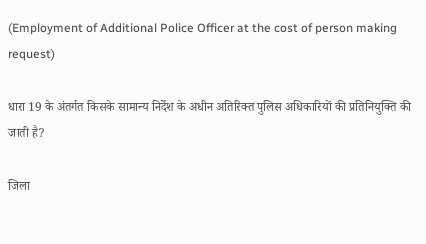(Employment of Additional Police Officer at the cost of person making request)

धारा 19 के अंतर्गत किसके सामान्य निर्देश के अधीन अतिरिक्त पुलिस अधिकारियों की प्रतिनियुक्ति की जाती है?

जिला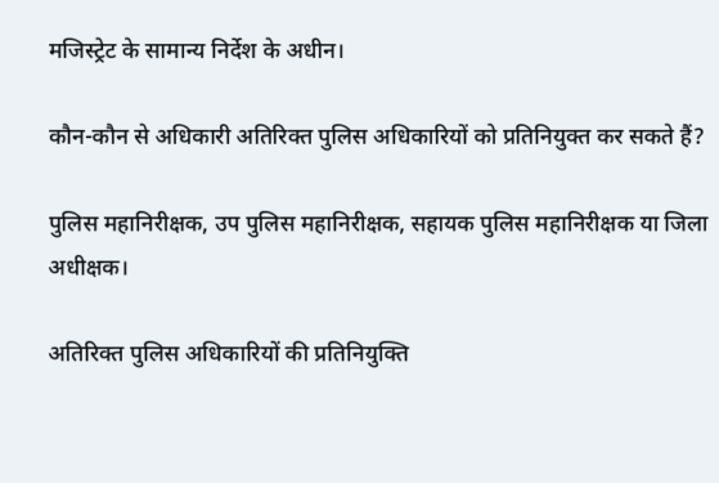मजिस्ट्रेट के सामान्य निर्देश के अधीन।

कौन-कौन से अधिकारी अतिरिक्त पुलिस अधिकारियों को प्रतिनियुक्त कर सकते हैं?

पुलिस महानिरीक्षक, उप पुलिस महानिरीक्षक, सहायक पुलिस महानिरीक्षक या जिला अधीक्षक।

अतिरिक्त पुलिस अधिकारियों की प्रतिनियुक्ति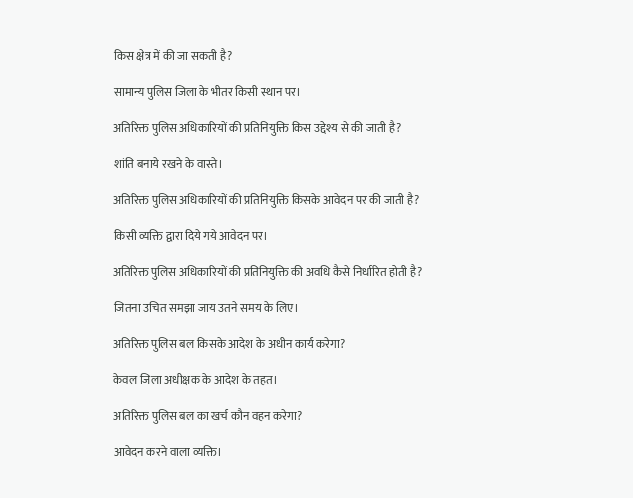किस क्षेत्र में की जा सकती है?

सामान्य पुलिस जिला के भीतर किसी स्थान पर।

अतिरिक्त पुलिस अधिकारियों की प्रतिनियुक्ति किस उद्देश्य से की जाती है?

शांति बनाये रखने के वास्ते।

अतिरिक्त पुलिस अधिकारियों की प्रतिनियुक्ति किसके आवेदन पर की जाती है?

किसी व्यक्ति द्वारा दिये गये आवेदन पर।

अतिरिक्त पुलिस अधिकारियों की प्रतिनियुक्ति की अवधि कैसे निर्धारित होती है?

जितना उचित समझा जाय उतने समय के लिए।

अतिरिक्त पुलिस बल किसके आदेश के अधीन कार्य करेगा?

केवल जिला अधीक्षक के आदेश के तहत।

अतिरिक्त पुलिस बल का खर्च कौन वहन करेगा?

आवेदन करने वाला व्यक्ति।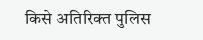किसे अतिरिक्त पुलिस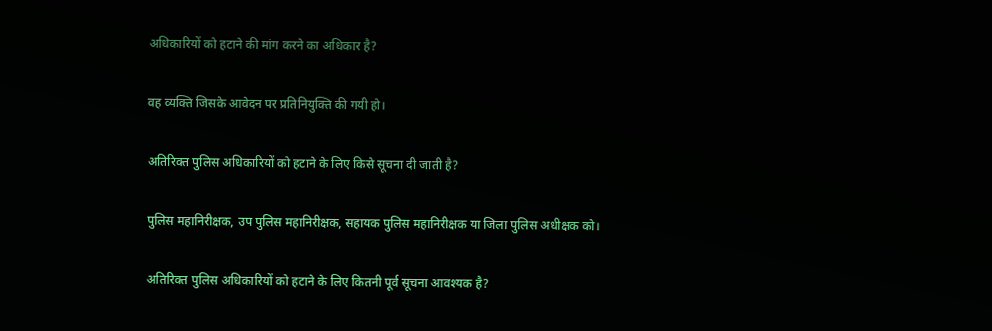अधिकारियों को हटाने की मांग करने का अधिकार है?

वह व्यक्ति जिसके आवेदन पर प्रतिनियुक्ति की गयी हो।

अतिरिक्त पुलिस अधिकारियों को हटाने के लिए किसे सूचना दी जाती है?

पुलिस महानिरीक्षक, उप पुलिस महानिरीक्षक, सहायक पुलिस महानिरीक्षक या जिला पुलिस अधीक्षक को।

अतिरिक्त पुलिस अधिकारियों को हटाने के लिए कितनी पूर्व सूचना आवश्यक है?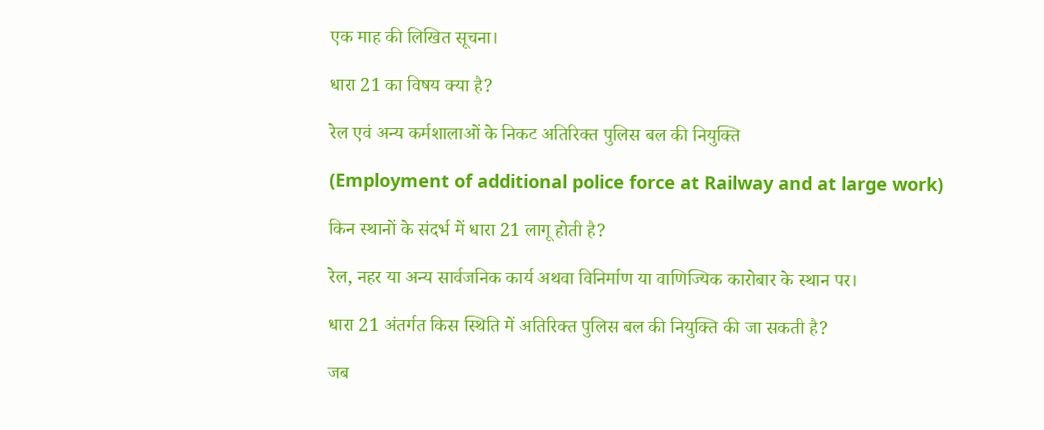एक माह की लिखित सूचना।

धारा 21 का विषय क्या है?

रेल एवं अन्य कर्मशालाओं के निकट अतिरिक्त पुलिस बल की नियुक्ति

(Employment of additional police force at Railway and at large work)

किन स्थानों के संदर्भ में धारा 21 लागू होती है?

रेल, नहर या अन्य सार्वजनिक कार्य अथवा विनिर्माण या वाणिज्यिक कारोबार के स्थान पर।

धारा 21 अंतर्गत किस स्थिति में अतिरिक्त पुलिस बल की नियुक्ति की जा सकती है?

जब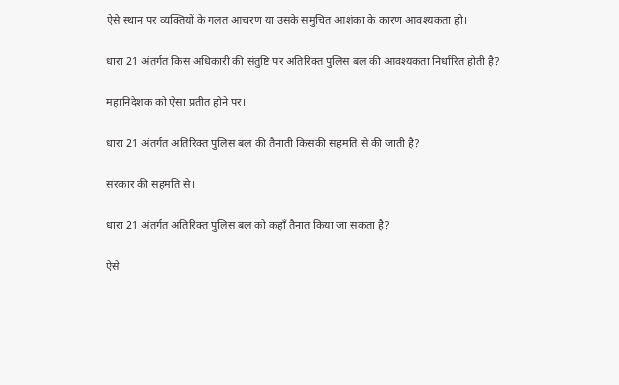ऐसे स्थान पर व्यक्तियों के गलत आचरण या उसके समुचित आशंका के कारण आवश्यकता हो।

धारा 21 अंतर्गत किस अधिकारी की संतुष्टि पर अतिरिक्त पुलिस बल की आवश्यकता निर्धारित होती है?

महानिदेशक को ऐसा प्रतीत होने पर।

धारा 21 अंतर्गत अतिरिक्त पुलिस बल की तैनाती किसकी सहमति से की जाती है?

सरकार की सहमति से।

धारा 21 अंतर्गत अतिरिक्त पुलिस बल को कहाँ तैनात किया जा सकता है?

ऐसे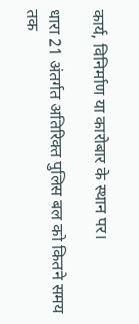कार्य, विनिर्माण या कारोबार के स्थान पर।

धारा 21 अंतर्गत अतिरिक्त पुलिस बल को कितने समय तक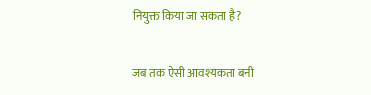नियुक्त किया जा सकता है?

जब तक ऐसी आवश्यकता बनी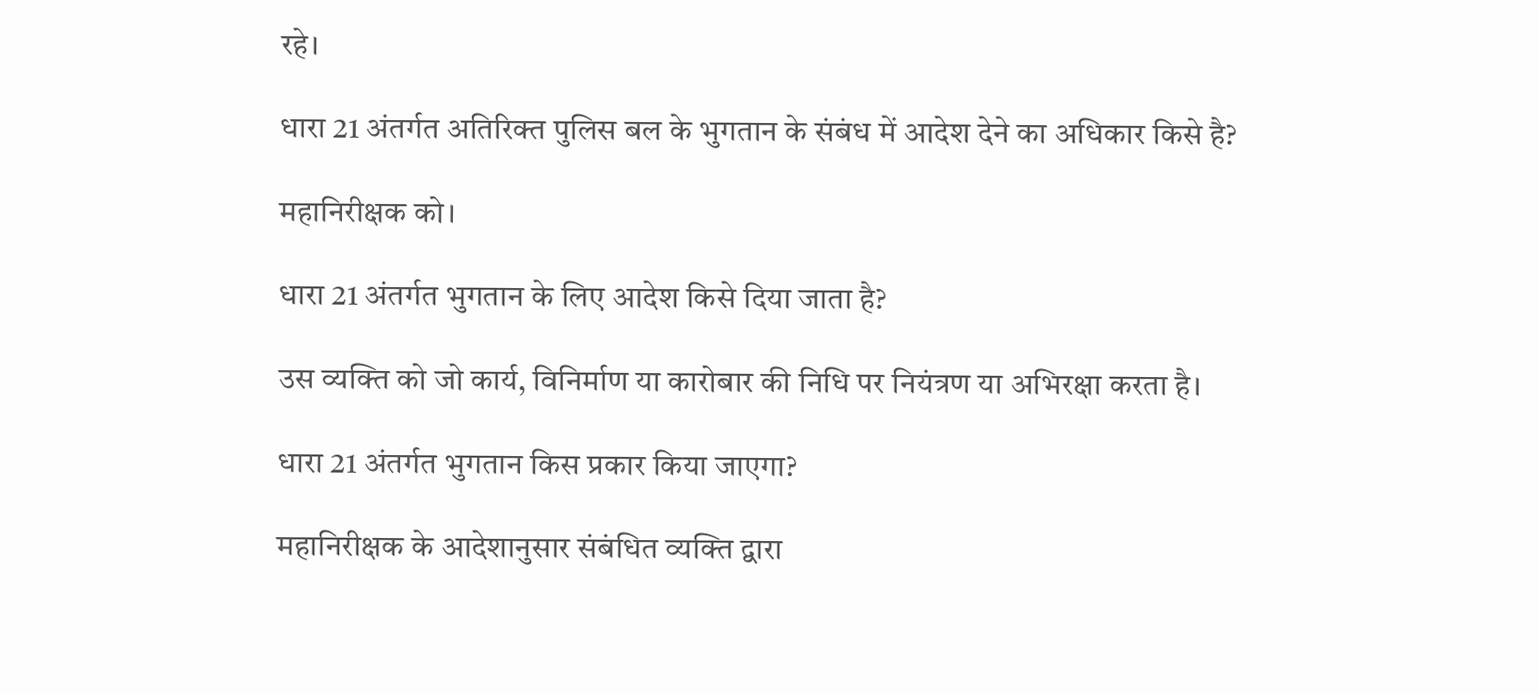रहे।

धारा 21 अंतर्गत अतिरिक्त पुलिस बल के भुगतान के संबंध में आदेश देने का अधिकार किसे है?

महानिरीक्षक को।

धारा 21 अंतर्गत भुगतान के लिए आदेश किसे दिया जाता है?

उस व्यक्ति को जो कार्य, विनिर्माण या कारोबार की निधि पर नियंत्रण या अभिरक्षा करता है।

धारा 21 अंतर्गत भुगतान किस प्रकार किया जाएगा?

महानिरीक्षक के आदेशानुसार संबंधित व्यक्ति द्वारा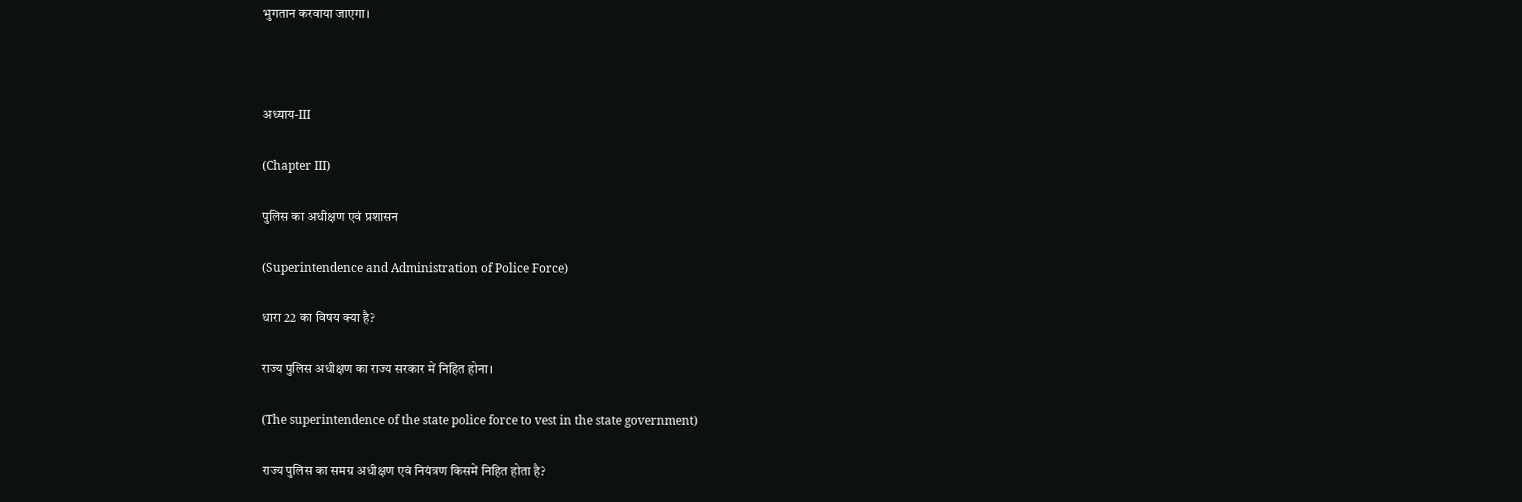भुगतान करवाया जाएगा।



अध्याय-III

(Chapter III)

पुलिस का अधीक्षण एवं प्रशासन

(Superintendence and Administration of Police Force)

धारा 22 का विषय क्या है?

राज्य पुलिस अधीक्षण का राज्य सरकार में निहित होना।

(The superintendence of the state police force to vest in the state government)

राज्य पुलिस का समग्र अधीक्षण एवं नियंत्रण किसमें निहित होता है?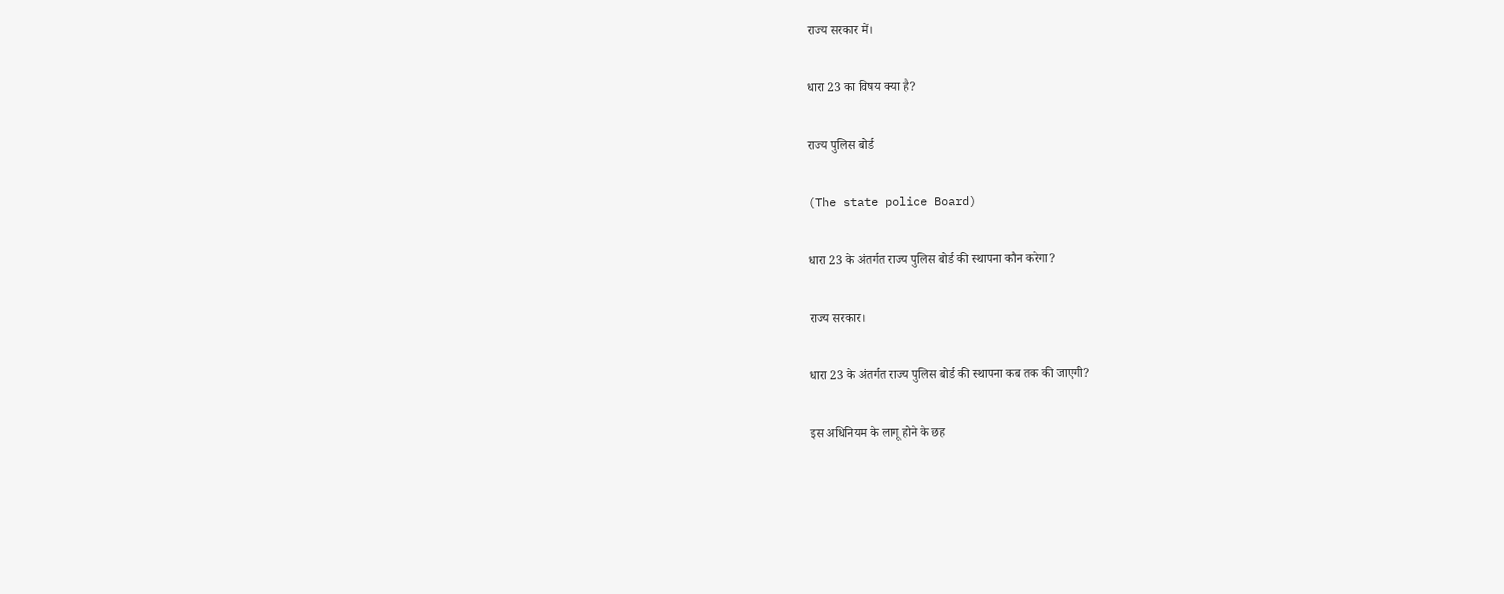राज्य सरकार में।

धारा 23 का विषय क्या है?

राज्य पुलिस बोर्ड

(The state police Board)

धारा 23 के अंतर्गत राज्य पुलिस बोर्ड की स्थापना कौन करेगा?

राज्य सरकार।

धारा 23 के अंतर्गत राज्य पुलिस बोर्ड की स्थापना कब तक की जाएगी?

इस अधिनियम के लागू होने के छह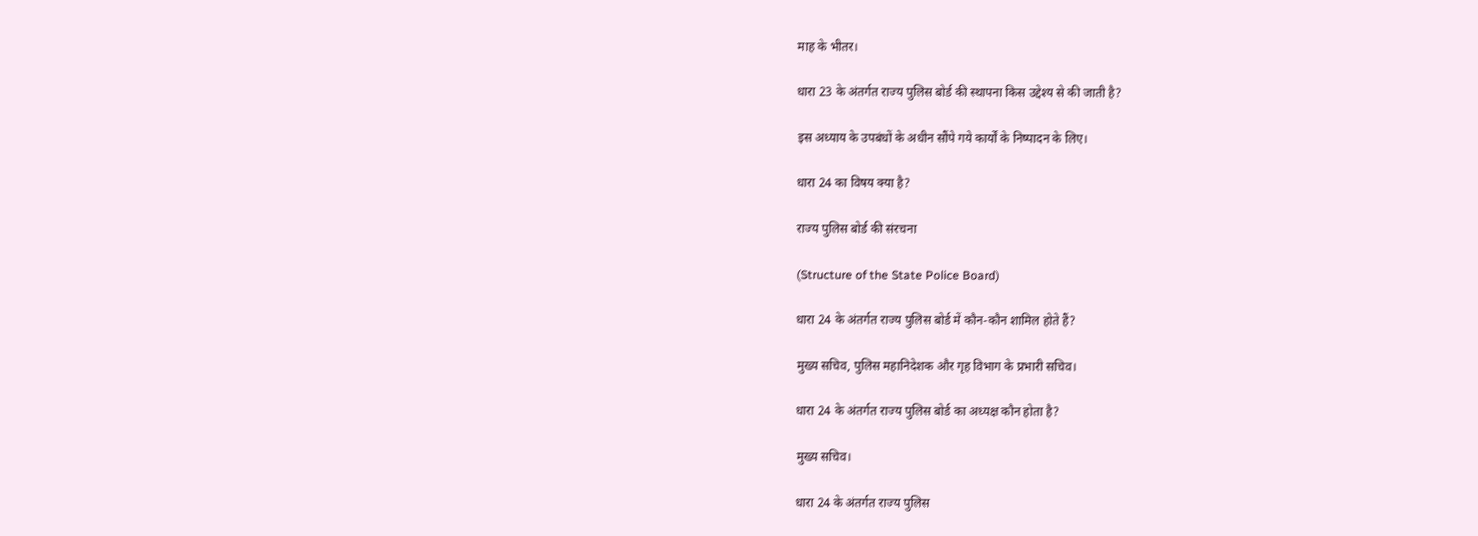माह के भीतर।

धारा 23 के अंतर्गत राज्य पुलिस बोर्ड की स्थापना किस उद्देश्य से की जाती है?

इस अध्याय के उपबंधों के अधीन सौंपे गये कार्यों के निष्पादन के लिए।

धारा 24 का विषय क्या है?

राज्य पुलिस बोर्ड की संरचना

(Structure of the State Police Board)

धारा 24 के अंतर्गत राज्य पुलिस बोर्ड में कौन-कौन शामिल होते हैं?

मुख्य सचिव, पुलिस महानिदेशक और गृह विभाग के प्रभारी सचिव।

धारा 24 के अंतर्गत राज्य पुलिस बोर्ड का अध्यक्ष कौन होता है?

मुख्य सचिव।

धारा 24 के अंतर्गत राज्य पुलिस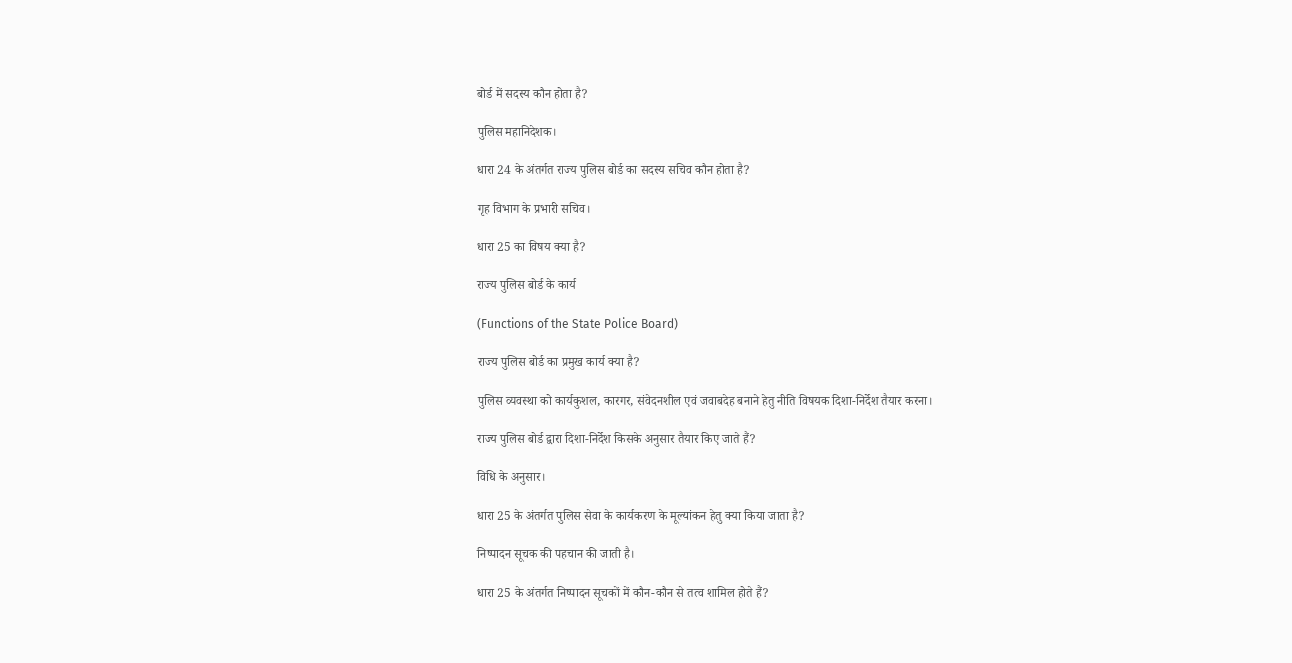बोर्ड में सदस्य कौन होता है?

पुलिस महानिदेशक।

धारा 24 के अंतर्गत राज्य पुलिस बोर्ड का सदस्य सचिव कौन होता है?

गृह विभाग के प्रभारी सचिव।

धारा 25 का विषय क्या है?

राज्य पुलिस बोर्ड के कार्य

(Functions of the State Police Board)

राज्य पुलिस बोर्ड का प्रमुख कार्य क्या है?

पुलिस व्यवस्था को कार्यकुशल, कारगर, संवेदनशील एवं जवाबदेह बनाने हेतु नीति विषयक दिशा-निर्देश तैयार करना।

राज्य पुलिस बोर्ड द्वारा दिशा-निर्देश किसके अनुसार तैयार किए जाते हैं?

विधि के अनुसार।

धारा 25 के अंतर्गत पुलिस सेवा के कार्यकरण के मूल्यांकन हेतु क्या किया जाता है?

निष्पादन सूचक की पहचान की जाती है।

धारा 25 के अंतर्गत निष्पादन सूचकों में कौन-कौन से तत्व शामिल होते हैं?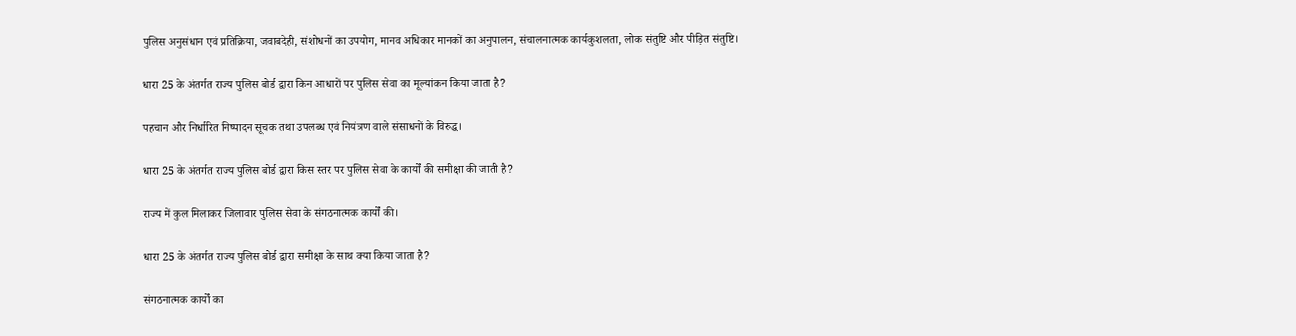पुलिस अनुसंधान एवं प्रतिक्रिया, जवाबदेही, संशोधनों का उपयोग, मानव अधिकार मानकों का अनुपालन, संचालनात्मक कार्यकुशलता, लोक संतुष्टि और पीड़ित संतुष्टि।

धारा 25 के अंतर्गत राज्य पुलिस बोर्ड द्वारा किन आधारों पर पुलिस सेवा का मूल्यांकन किया जाता है?

पहचान और निर्धारित निष्पादन सूचक तथा उपलब्ध एवं नियंत्रण वाले संसाधनों के विरुद्ध।

धारा 25 के अंतर्गत राज्य पुलिस बोर्ड द्वारा किस स्तर पर पुलिस सेवा के कार्यों की समीक्षा की जाती है?

राज्य में कुल मिलाकर जिलावार पुलिस सेवा के संगठनात्मक कार्यों की।

धारा 25 के अंतर्गत राज्य पुलिस बोर्ड द्वारा समीक्षा के साथ क्या किया जाता है?

संगठनात्मक कार्यों का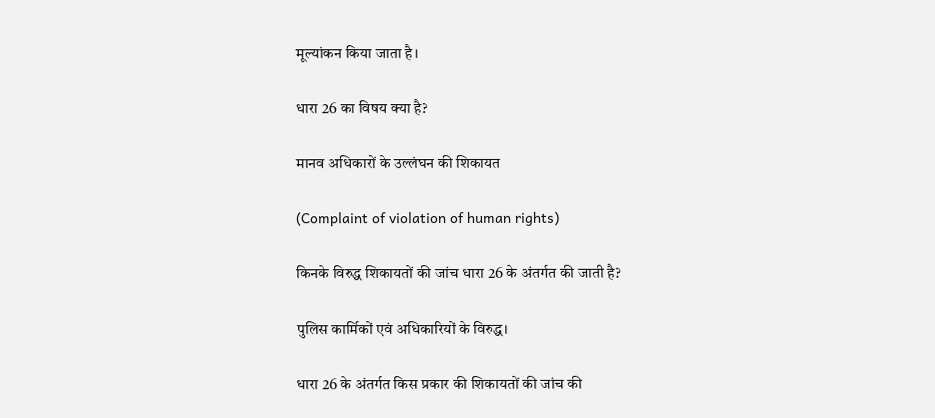मूल्यांकन किया जाता है।

धारा 26 का विषय क्या है?

मानव अधिकारों के उल्लंघन की शिकायत

(Complaint of violation of human rights)

किनके विरुद्ध शिकायतों की जांच धारा 26 के अंतर्गत की जाती है?

पुलिस कार्मिकों एवं अधिकारियों के विरुद्ध।

धारा 26 के अंतर्गत किस प्रकार की शिकायतों की जांच की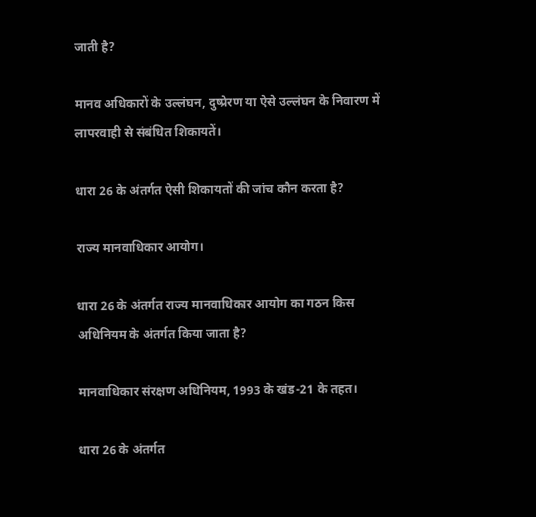जाती है?

मानव अधिकारों के उल्लंघन, दुष्प्रेरण या ऐसे उल्लंघन के निवारण में लापरवाही से संबंधित शिकायतें।

धारा 26 के अंतर्गत ऐसी शिकायतों की जांच कौन करता है?

राज्य मानवाधिकार आयोग।

धारा 26 के अंतर्गत राज्य मानवाधिकार आयोग का गठन किस अधिनियम के अंतर्गत किया जाता है?

मानवाधिकार संरक्षण अधिनियम, 1993 के खंड-21 के तहत।

धारा 26 के अंतर्गत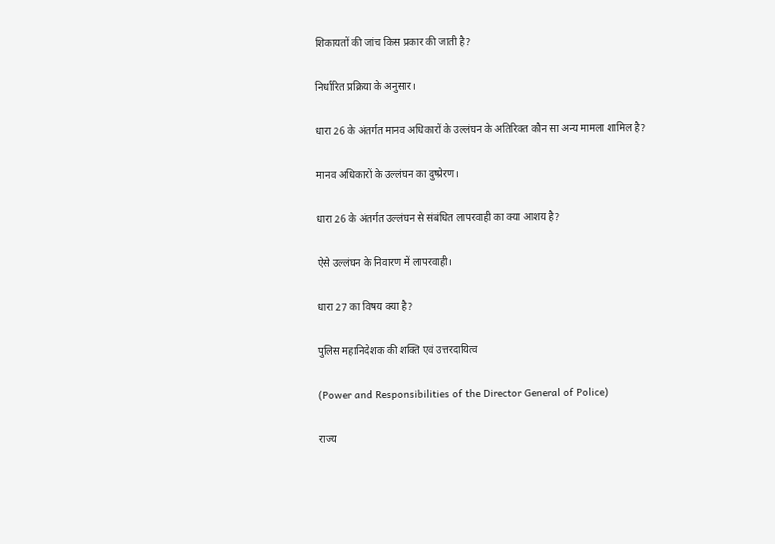शिकायतों की जांच किस प्रकार की जाती है?

निर्धारित प्रक्रिया के अनुसार।

धारा 26 के अंतर्गत मानव अधिकारों के उल्लंघन के अतिरिक्त कौन सा अन्य मामला शामिल है?

मानव अधिकारों के उल्लंघन का दुष्प्रेरण।

धारा 26 के अंतर्गत उल्लंघन से संबंधित लापरवाही का क्या आशय है?

ऐसे उल्लंघन के निवारण में लापरवाही।

धारा 27 का विषय क्या है?

पुलिस महानिदेशक की शक्ति एवं उत्तरदायित्व

(Power and Responsibilities of the Director General of Police)

राज्य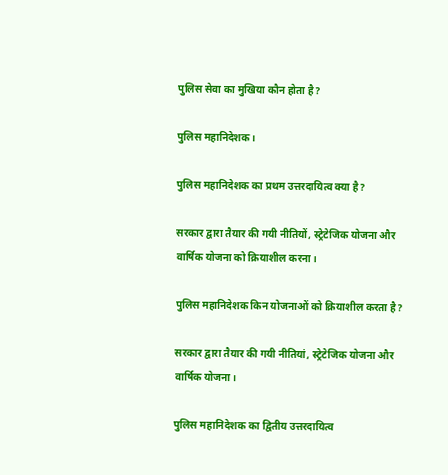पुलिस सेवा का मुखिया कौन होता है?

पुलिस महानिदेशक।

पुलिस महानिदेशक का प्रथम उत्तरदायित्व क्या है?

सरकार द्वारा तैयार की गयी नीतियों, स्ट्रेटेजिक योजना और वार्षिक योजना को क्रियाशील करना।

पुलिस महानिदेशक किन योजनाओं को क्रियाशील करता है?

सरकार द्वारा तैयार की गयी नीतियां, स्ट्रेटेजिक योजना और वार्षिक योजना।

पुलिस महानिदेशक का द्वितीय उत्तरदायित्व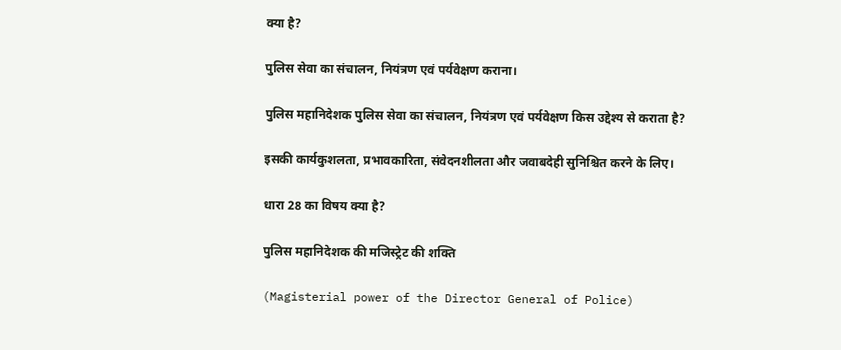क्या है?

पुलिस सेवा का संचालन, नियंत्रण एवं पर्यवेक्षण कराना।

पुलिस महानिदेशक पुलिस सेवा का संचालन, नियंत्रण एवं पर्यवेक्षण किस उद्देश्य से कराता है?

इसकी कार्यकुशलता, प्रभावकारिता, संवेदनशीलता और जवाबदेही सुनिश्चित करने के लिए।

धारा 28 का विषय क्या है?

पुलिस महानिदेशक की मजिस्ट्रेट की शक्ति

(Magisterial power of the Director General of Police)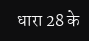धारा 28 के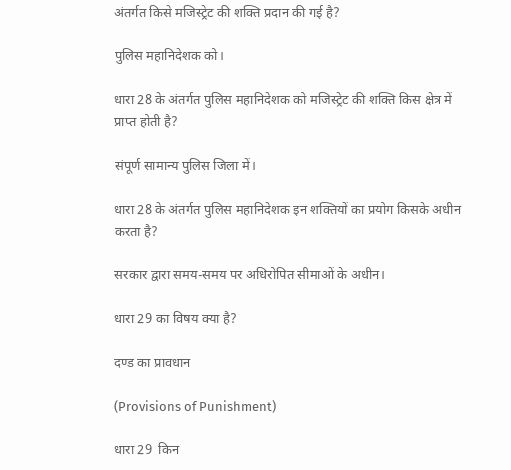अंतर्गत किसे मजिस्ट्रेट की शक्ति प्रदान की गई है?

पुलिस महानिदेशक को।

धारा 28 के अंतर्गत पुलिस महानिदेशक को मजिस्ट्रेट की शक्ति किस क्षेत्र में प्राप्त होती है?

संपूर्ण सामान्य पुलिस जिला में।

धारा 28 के अंतर्गत पुलिस महानिदेशक इन शक्तियों का प्रयोग किसके अधीन करता है?

सरकार द्वारा समय-समय पर अधिरोपित सीमाओं के अधीन।

धारा 29 का विषय क्या है?

दण्ड का प्रावधान

(Provisions of Punishment)

धारा 29  किन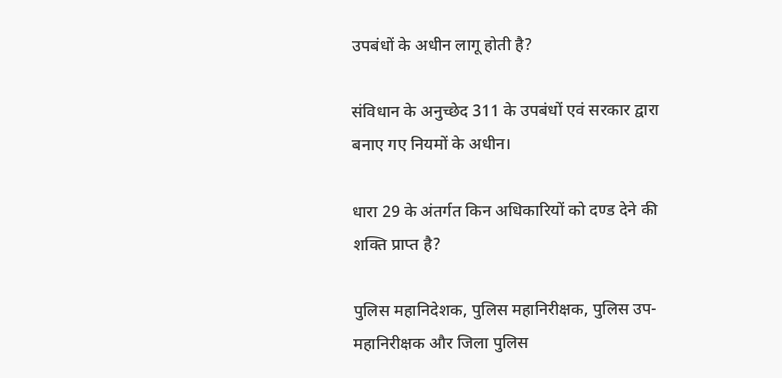उपबंधों के अधीन लागू होती है?

संविधान के अनुच्छेद 311 के उपबंधों एवं सरकार द्वारा बनाए गए नियमों के अधीन।

धारा 29 के अंतर्गत किन अधिकारियों को दण्ड देने की शक्ति प्राप्त है?

पुलिस महानिदेशक, पुलिस महानिरीक्षक, पुलिस उप-महानिरीक्षक और जिला पुलिस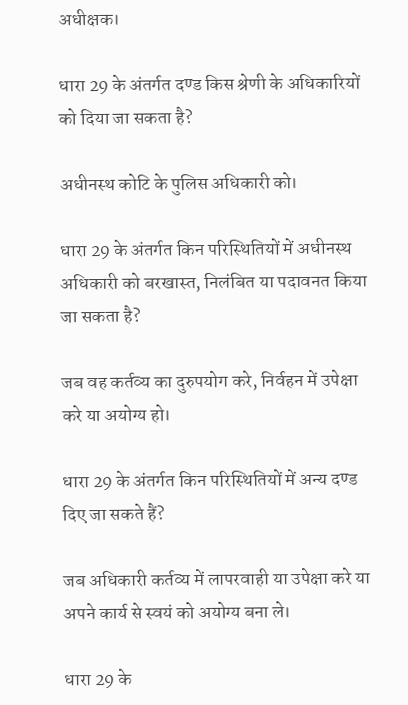अधीक्षक।

धारा 29 के अंतर्गत दण्ड किस श्रेणी के अधिकारियों को दिया जा सकता है?

अधीनस्थ कोटि के पुलिस अधिकारी को।

धारा 29 के अंतर्गत किन परिस्थितियों में अधीनस्थ अधिकारी को बरखास्त, निलंबित या पदावनत किया जा सकता है?

जब वह कर्तव्य का दुरुपयोग करे, निर्वहन में उपेक्षा करे या अयोग्य हो।

धारा 29 के अंतर्गत किन परिस्थितियों में अन्य दण्ड दिए जा सकते हैं?

जब अधिकारी कर्तव्य में लापरवाही या उपेक्षा करे या अपने कार्य से स्वयं को अयोग्य बना ले।

धारा 29 के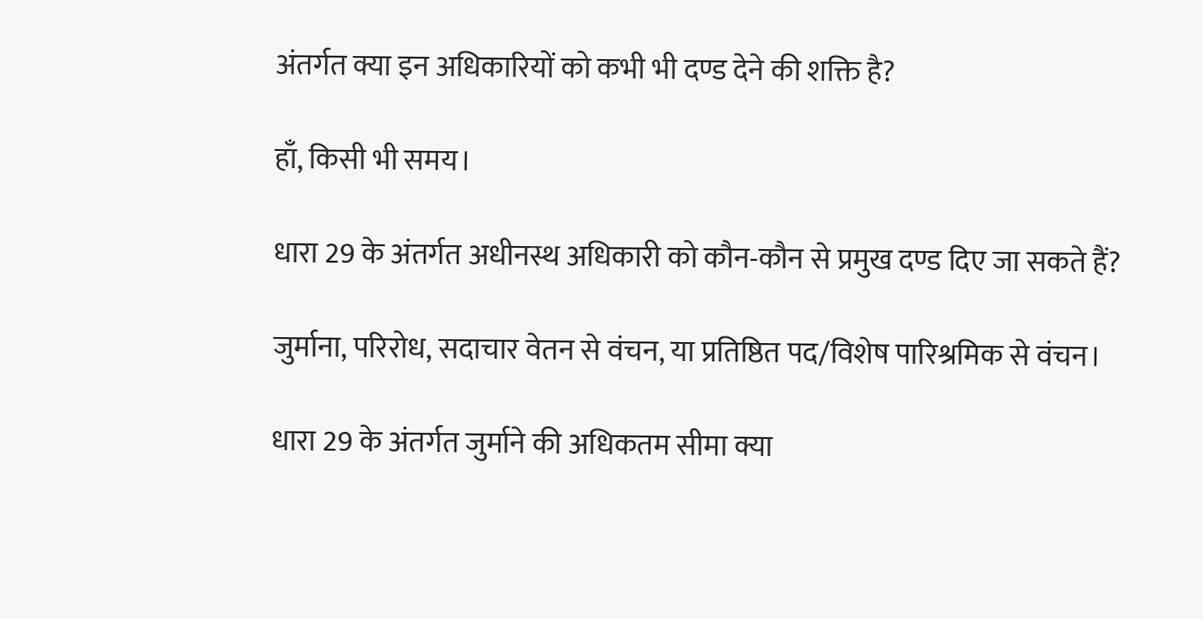अंतर्गत क्या इन अधिकारियों को कभी भी दण्ड देने की शक्ति है?

हाँ, किसी भी समय।

धारा 29 के अंतर्गत अधीनस्थ अधिकारी को कौन-कौन से प्रमुख दण्ड दिए जा सकते हैं?

जुर्माना, परिरोध, सदाचार वेतन से वंचन, या प्रतिष्ठित पद/विशेष पारिश्रमिक से वंचन।

धारा 29 के अंतर्गत जुर्माने की अधिकतम सीमा क्या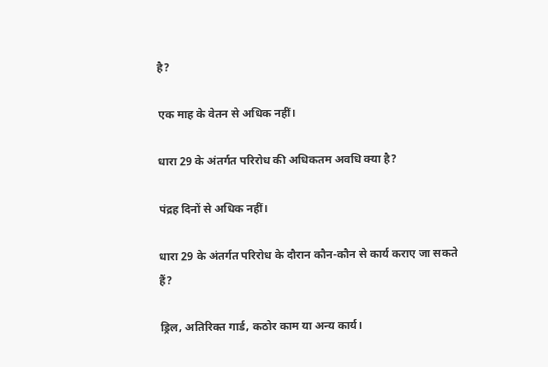है?

एक माह के वेतन से अधिक नहीं।

धारा 29 के अंतर्गत परिरोध की अधिकतम अवधि क्या है?

पंद्रह दिनों से अधिक नहीं।

धारा 29 के अंतर्गत परिरोध के दौरान कौन-कौन से कार्य कराए जा सकते हैं?

ड्रिल, अतिरिक्त गार्ड, कठोर काम या अन्य कार्य।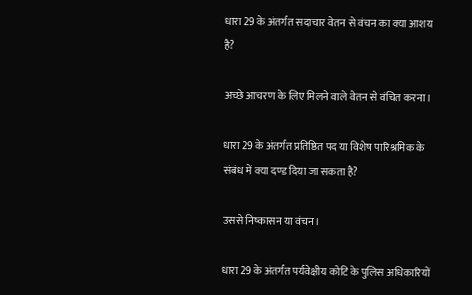धारा 29 के अंतर्गत सदाचार वेतन से वंचन का क्या आशय है?

अच्छे आचरण के लिए मिलने वाले वेतन से वंचित करना।

धारा 29 के अंतर्गत प्रतिष्ठित पद या विशेष पारिश्रमिक के संबंध में क्या दण्ड दिया जा सकता है?

उससे निष्कासन या वंचन।

धारा 29 के अंतर्गत पर्यवेक्षीय कोटि के पुलिस अधिकारियों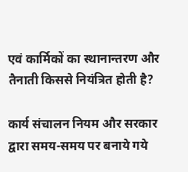एवं कार्मिकों का स्थानान्तरण और तैनाती किससे नियंत्रित होती है?

कार्य संचालन नियम और सरकार द्वारा समय-समय पर बनाये गये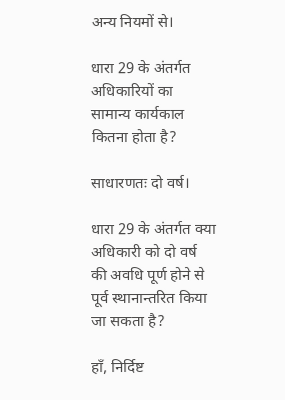अन्य नियमों से।

धारा 29 के अंतर्गत अधिकारियों का सामान्य कार्यकाल कितना होता है?

साधारणतः दो वर्ष।

धारा 29 के अंतर्गत क्या अधिकारी को दो वर्ष की अवधि पूर्ण होने से पूर्व स्थानान्तरित किया जा सकता है?

हाँ, निर्दिष्ट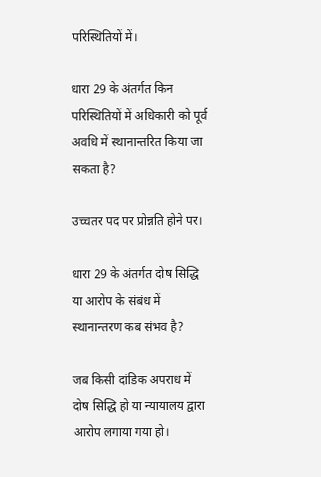परिस्थितियों में।

धारा 29 के अंतर्गत किन परिस्थितियों में अधिकारी को पूर्व अवधि में स्थानान्तरित किया जा सकता है?

उच्चतर पद पर प्रोन्नति होने पर।

धारा 29 के अंतर्गत दोष सिद्धि या आरोप के संबंध में स्थानान्तरण कब संभव है?

जब किसी दांडिक अपराध में दोष सिद्धि हो या न्यायालय द्वारा आरोप लगाया गया हो।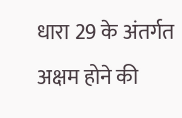धारा 29 के अंतर्गत अक्षम होने की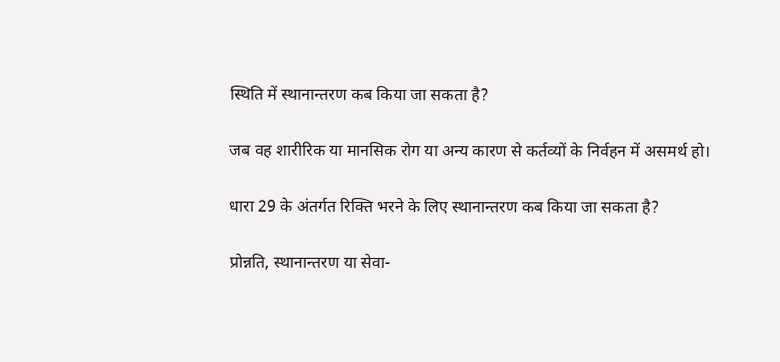स्थिति में स्थानान्तरण कब किया जा सकता है?

जब वह शारीरिक या मानसिक रोग या अन्य कारण से कर्तव्यों के निर्वहन में असमर्थ हो।

धारा 29 के अंतर्गत रिक्ति भरने के लिए स्थानान्तरण कब किया जा सकता है?

प्रोन्नति, स्थानान्तरण या सेवा-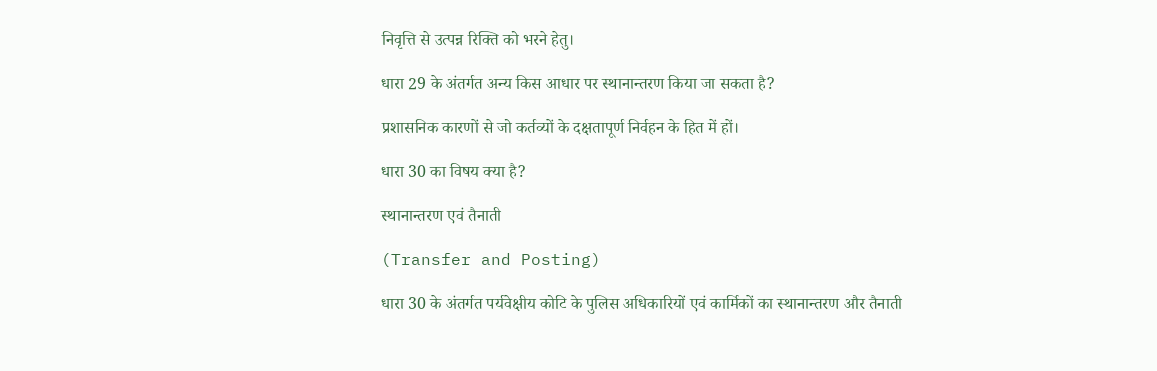निवृत्ति से उत्पन्न रिक्ति को भरने हेतु।

धारा 29 के अंतर्गत अन्य किस आधार पर स्थानान्तरण किया जा सकता है?

प्रशासनिक कारणों से जो कर्तव्यों के दक्षतापूर्ण निर्वहन के हित में हों।

धारा 30 का विषय क्या है?

स्थानान्तरण एवं तैनाती

(Transfer and Posting)

धारा 30 के अंतर्गत पर्यवेक्षीय कोटि के पुलिस अधिकारियों एवं कार्मिकों का स्थानान्तरण और तैनाती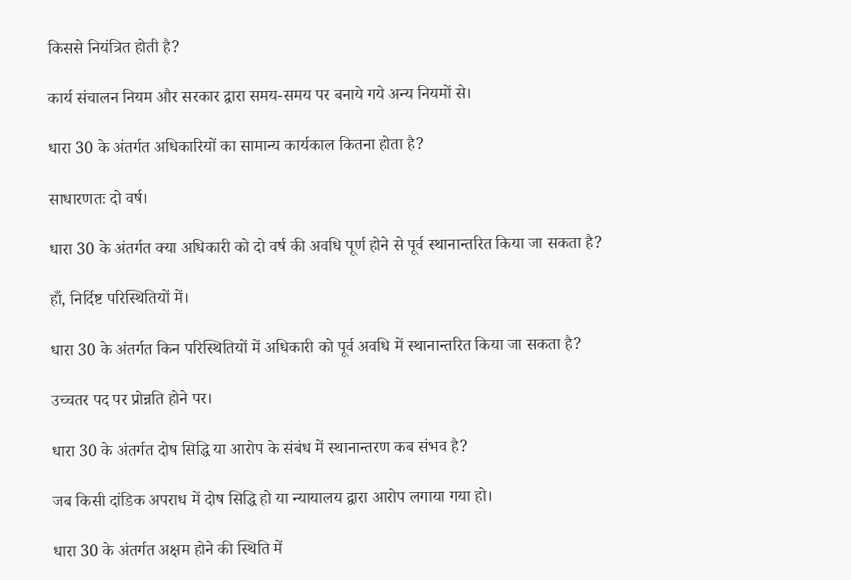किससे नियंत्रित होती है?

कार्य संचालन नियम और सरकार द्वारा समय-समय पर बनाये गये अन्य नियमों से।

धारा 30 के अंतर्गत अधिकारियों का सामान्य कार्यकाल कितना होता है?

साधारणतः दो वर्ष।

धारा 30 के अंतर्गत क्या अधिकारी को दो वर्ष की अवधि पूर्ण होने से पूर्व स्थानान्तरित किया जा सकता है?

हाँ, निर्दिष्ट परिस्थितियों में।

धारा 30 के अंतर्गत किन परिस्थितियों में अधिकारी को पूर्व अवधि में स्थानान्तरित किया जा सकता है?

उच्चतर पद पर प्रोन्नति होने पर।

धारा 30 के अंतर्गत दोष सिद्धि या आरोप के संबंध में स्थानान्तरण कब संभव है?

जब किसी दांडिक अपराध में दोष सिद्धि हो या न्यायालय द्वारा आरोप लगाया गया हो।

धारा 30 के अंतर्गत अक्षम होने की स्थिति में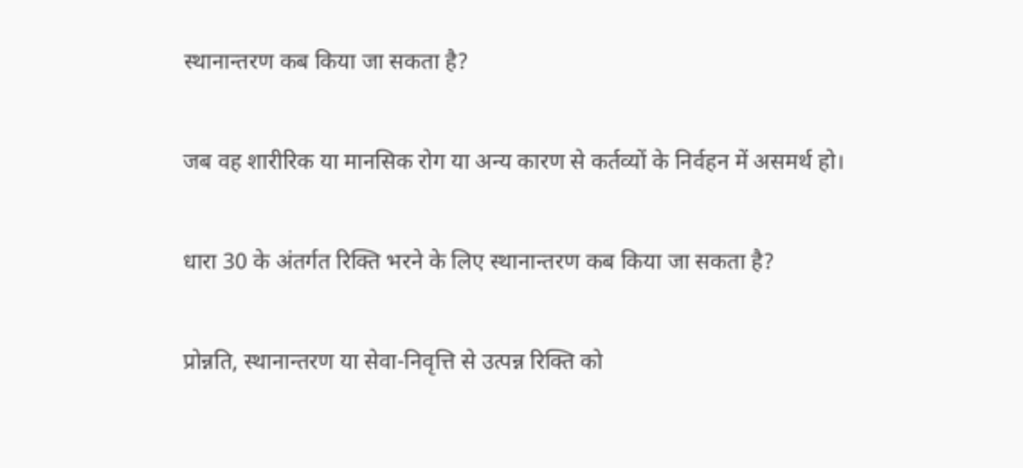स्थानान्तरण कब किया जा सकता है?

जब वह शारीरिक या मानसिक रोग या अन्य कारण से कर्तव्यों के निर्वहन में असमर्थ हो।

धारा 30 के अंतर्गत रिक्ति भरने के लिए स्थानान्तरण कब किया जा सकता है?

प्रोन्नति, स्थानान्तरण या सेवा-निवृत्ति से उत्पन्न रिक्ति को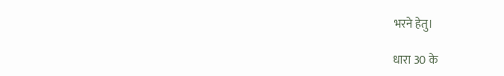भरने हेतु।

धारा 30 के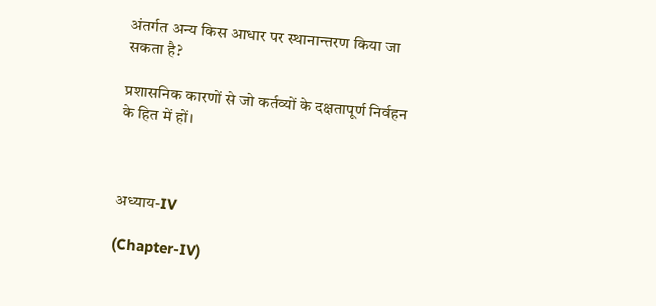अंतर्गत अन्य किस आधार पर स्थानान्तरण किया जा सकता है?

प्रशासनिक कारणों से जो कर्तव्यों के दक्षतापूर्ण निर्वहन के हित में हों।



अध्याय-IV

(Chapter-IV)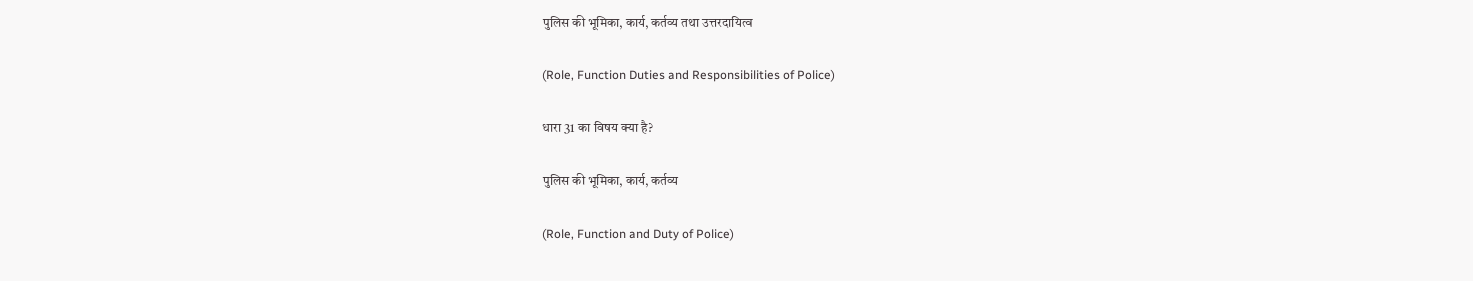पुलिस की भूमिका, कार्य, कर्तव्य तथा उत्तरदायित्व

(Role, Function Duties and Responsibilities of Police)

धारा 31 का विषय क्या है?

पुलिस की भूमिका, कार्य, कर्तव्य

(Role, Function and Duty of Police)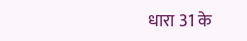धारा 31 के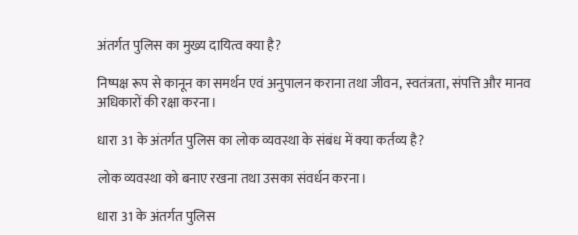अंतर्गत पुलिस का मुख्य दायित्व क्या है?

निष्पक्ष रूप से कानून का समर्थन एवं अनुपालन कराना तथा जीवन, स्वतंत्रता, संपत्ति और मानव अधिकारों की रक्षा करना।

धारा 31 के अंतर्गत पुलिस का लोक व्यवस्था के संबंध में क्या कर्तव्य है?

लोक व्यवस्था को बनाए रखना तथा उसका संवर्धन करना।

धारा 31 के अंतर्गत पुलिस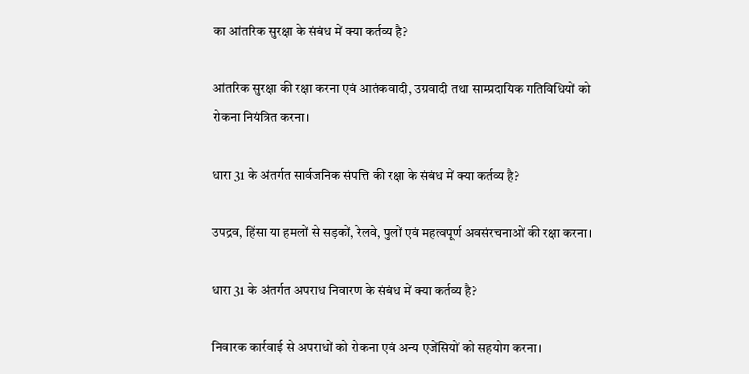का आंतरिक सुरक्षा के संबंध में क्या कर्तव्य है?

आंतरिक सुरक्षा की रक्षा करना एवं आतंकवादी, उग्रवादी तथा साम्प्रदायिक गतिविधियों को रोकना नियंत्रित करना।

धारा 31 के अंतर्गत सार्वजनिक संपत्ति की रक्षा के संबंध में क्या कर्तव्य है?

उपद्रव, हिंसा या हमलों से सड़कों, रेलवे, पुलों एवं महत्वपूर्ण अवसंरचनाओं की रक्षा करना।

धारा 31 के अंतर्गत अपराध निवारण के संबंध में क्या कर्तव्य है?

निवारक कार्रवाई से अपराधों को रोकना एवं अन्य एजेंसियों को सहयोग करना।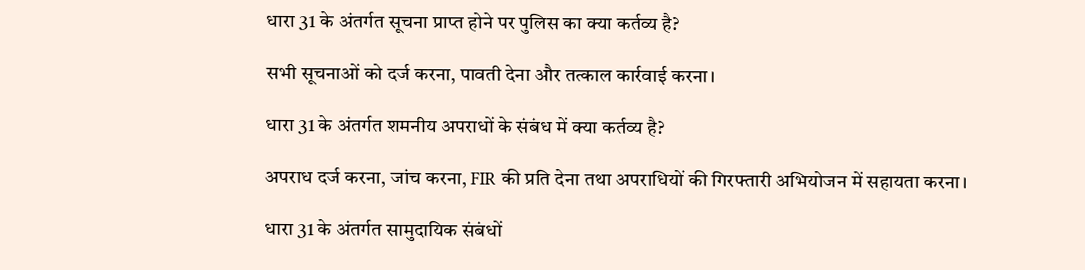धारा 31 के अंतर्गत सूचना प्राप्त होने पर पुलिस का क्या कर्तव्य है?

सभी सूचनाओं को दर्ज करना, पावती देना और तत्काल कार्रवाई करना।

धारा 31 के अंतर्गत शमनीय अपराधों के संबंध में क्या कर्तव्य है?

अपराध दर्ज करना, जांच करना, FIR की प्रति देना तथा अपराधियों की गिरफ्तारी अभियोजन में सहायता करना।

धारा 31 के अंतर्गत सामुदायिक संबंधों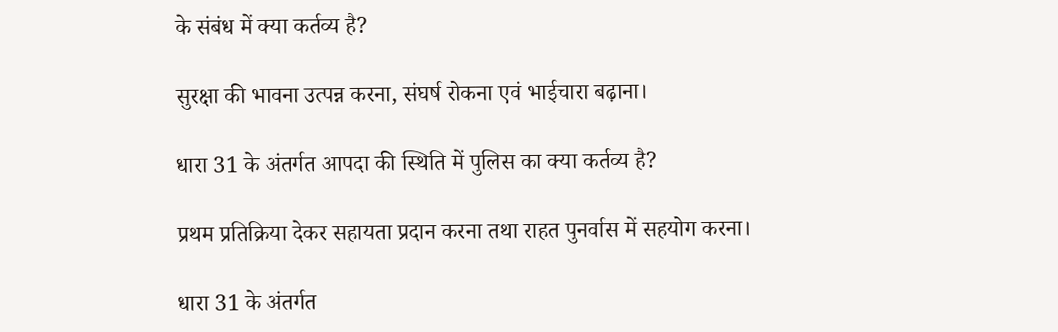के संबंध में क्या कर्तव्य है?

सुरक्षा की भावना उत्पन्न करना, संघर्ष रोकना एवं भाईचारा बढ़ाना।

धारा 31 के अंतर्गत आपदा की स्थिति में पुलिस का क्या कर्तव्य है?

प्रथम प्रतिक्रिया देकर सहायता प्रदान करना तथा राहत पुनर्वास में सहयोग करना।

धारा 31 के अंतर्गत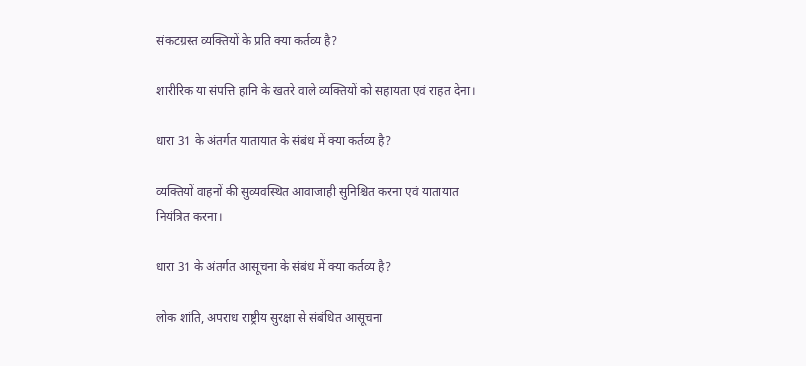संकटग्रस्त व्यक्तियों के प्रति क्या कर्तव्य है?

शारीरिक या संपत्ति हानि के खतरे वाले व्यक्तियों को सहायता एवं राहत देना।

धारा 31 के अंतर्गत यातायात के संबंध में क्या कर्तव्य है?

व्यक्तियों वाहनों की सुव्यवस्थित आवाजाही सुनिश्चित करना एवं यातायात नियंत्रित करना।

धारा 31 के अंतर्गत आसूचना के संबंध में क्या कर्तव्य है?

लोक शांति, अपराध राष्ट्रीय सुरक्षा से संबंधित आसूचना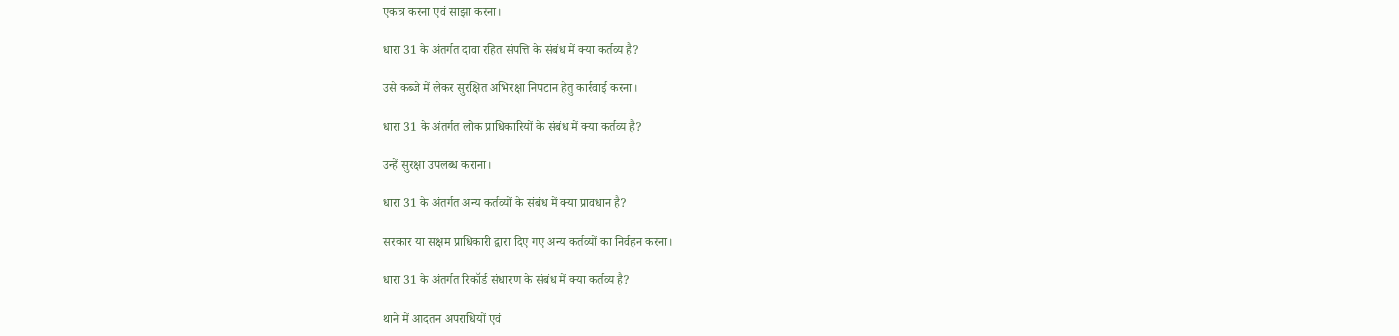एकत्र करना एवं साझा करना।

धारा 31 के अंतर्गत दावा रहित संपत्ति के संबंध में क्या कर्तव्य है?

उसे कब्जे में लेकर सुरक्षित अभिरक्षा निपटान हेतु कार्रवाई करना।

धारा 31 के अंतर्गत लोक प्राधिकारियों के संबंध में क्या कर्तव्य है?

उन्हें सुरक्षा उपलब्ध कराना।

धारा 31 के अंतर्गत अन्य कर्तव्यों के संबंध में क्या प्रावधान है?

सरकार या सक्षम प्राधिकारी द्वारा दिए गए अन्य कर्तव्यों का निर्वहन करना।

धारा 31 के अंतर्गत रिकॉर्ड संधारण के संबंध में क्या कर्तव्य है?

थाने में आदतन अपराधियों एवं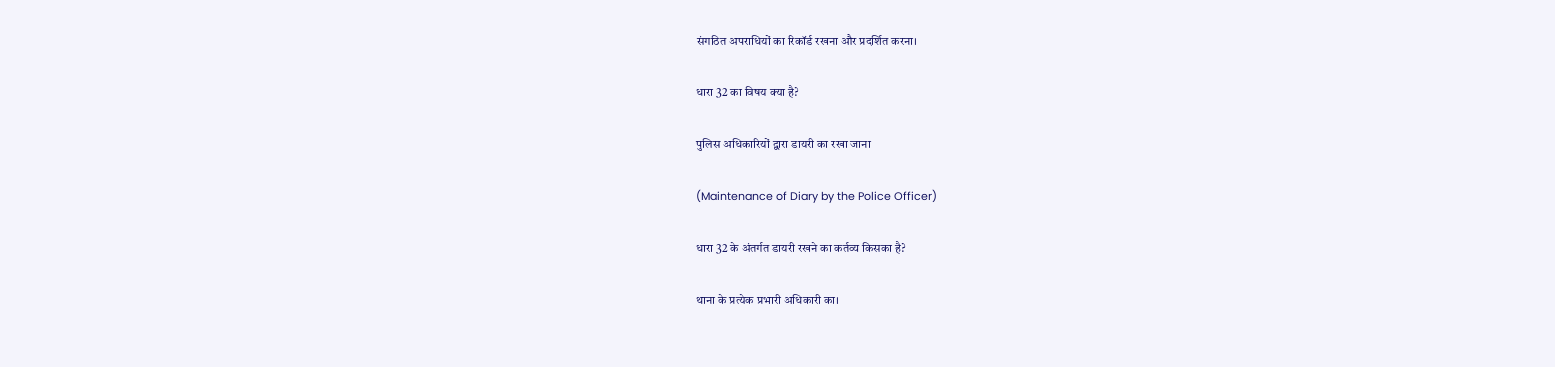संगठित अपराधियों का रिकॉर्ड रखना और प्रदर्शित करना।

धारा 32 का विषय क्या है?

पुलिस अधिकारियों द्वारा डायरी का रखा जाना

(Maintenance of Diary by the Police Officer)

धारा 32 के अंतर्गत डायरी रखने का कर्तव्य किसका है?

थाना के प्रत्येक प्रभारी अधिकारी का।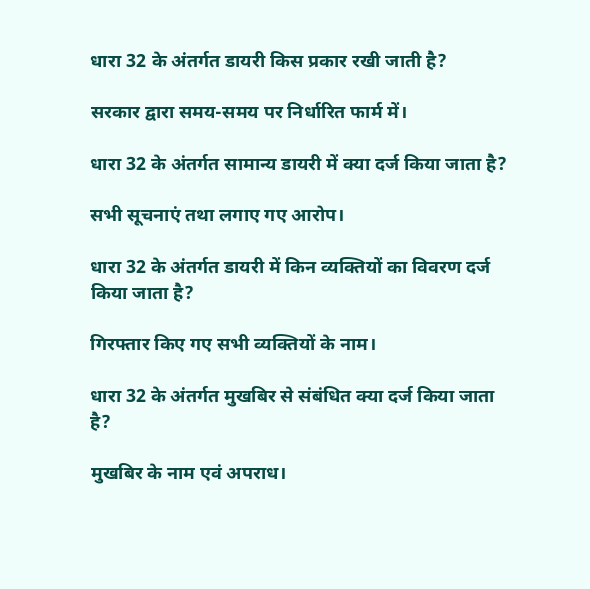धारा 32 के अंतर्गत डायरी किस प्रकार रखी जाती है?

सरकार द्वारा समय-समय पर निर्धारित फार्म में।

धारा 32 के अंतर्गत सामान्य डायरी में क्या दर्ज किया जाता है?

सभी सूचनाएं तथा लगाए गए आरोप।

धारा 32 के अंतर्गत डायरी में किन व्यक्तियों का विवरण दर्ज किया जाता है?

गिरफ्तार किए गए सभी व्यक्तियों के नाम।

धारा 32 के अंतर्गत मुखबिर से संबंधित क्या दर्ज किया जाता है?

मुखबिर के नाम एवं अपराध।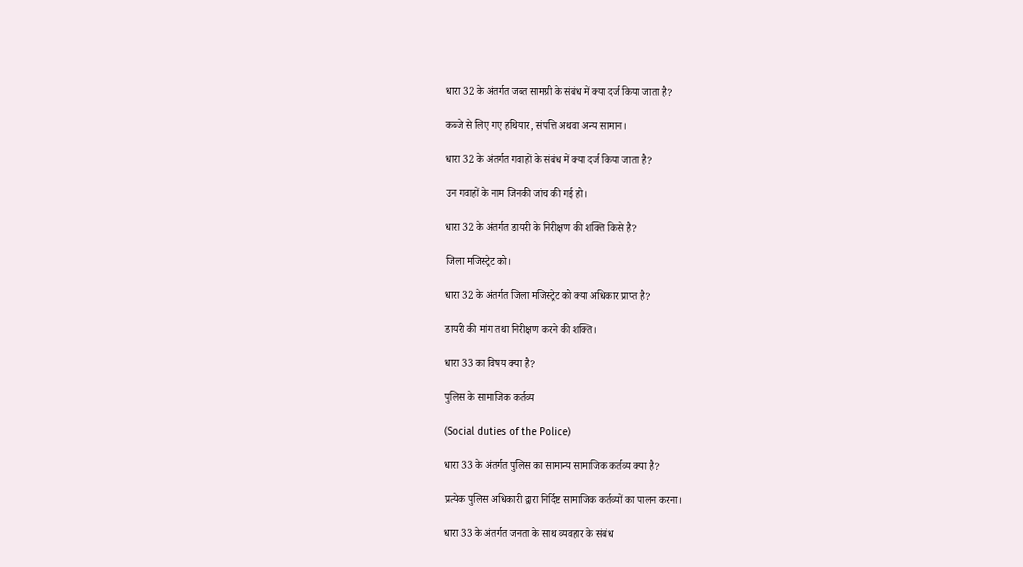धारा 32 के अंतर्गत जब्त सामग्री के संबंध में क्या दर्ज किया जाता है?

कब्जे से लिए गए हथियार, संपत्ति अथवा अन्य सामान।

धारा 32 के अंतर्गत गवाहों के संबंध में क्या दर्ज किया जाता है?

उन गवाहों के नाम जिनकी जांच की गई हो।

धारा 32 के अंतर्गत डायरी के निरीक्षण की शक्ति किसे है?

जिला मजिस्ट्रेट को।

धारा 32 के अंतर्गत जिला मजिस्ट्रेट को क्या अधिकार प्राप्त है?

डायरी की मांग तथा निरीक्षण करने की शक्ति।

धारा 33 का विषय क्या है?

पुलिस के सामाजिक कर्तव्य

(Social duties of the Police)

धारा 33 के अंतर्गत पुलिस का सामान्य सामाजिक कर्तव्य क्या है?

प्रत्येक पुलिस अधिकारी द्वारा निर्दिष्ट सामाजिक कर्तव्यों का पालन करना।

धारा 33 के अंतर्गत जनता के साथ व्यवहार के संबंध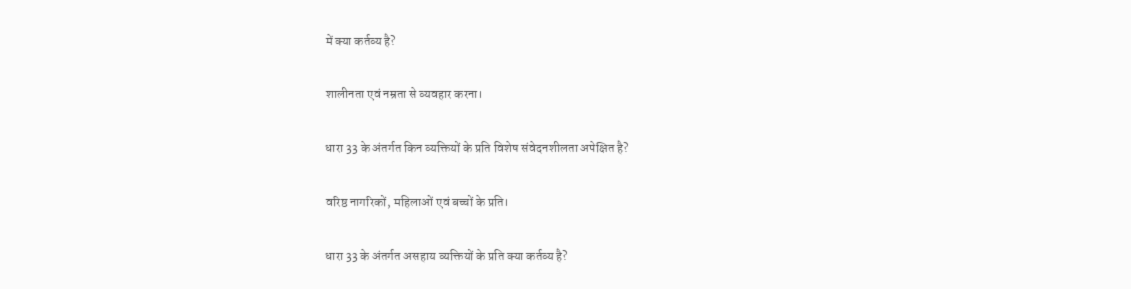में क्या कर्तव्य है?

शालीनता एवं नम्रता से व्यवहार करना।

धारा 33 के अंतर्गत किन व्यक्तियों के प्रति विशेष संवेदनशीलता अपेक्षित है?

वरिष्ठ नागरिकों, महिलाओं एवं बच्चों के प्रति।

धारा 33 के अंतर्गत असहाय व्यक्तियों के प्रति क्या कर्तव्य है?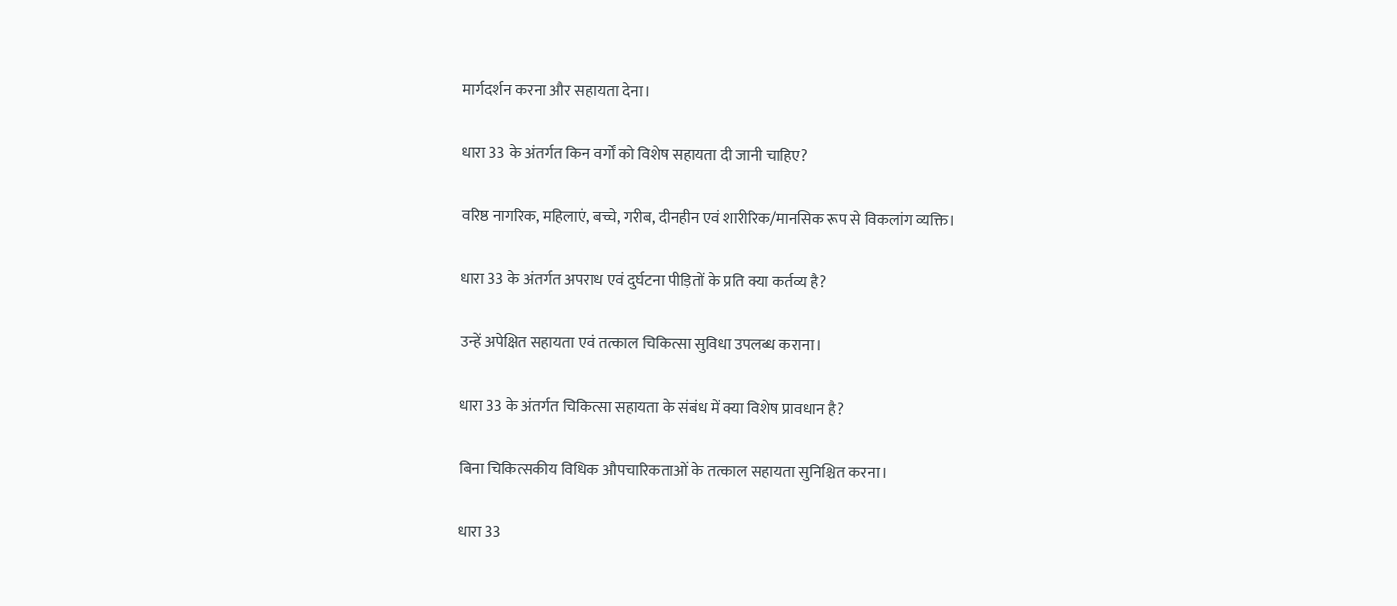मार्गदर्शन करना और सहायता देना।

धारा 33 के अंतर्गत किन वर्गों को विशेष सहायता दी जानी चाहिए?

वरिष्ठ नागरिक, महिलाएं, बच्चे, गरीब, दीनहीन एवं शारीरिक/मानसिक रूप से विकलांग व्यक्ति।

धारा 33 के अंतर्गत अपराध एवं दुर्घटना पीड़ितों के प्रति क्या कर्तव्य है?

उन्हें अपेक्षित सहायता एवं तत्काल चिकित्सा सुविधा उपलब्ध कराना।

धारा 33 के अंतर्गत चिकित्सा सहायता के संबंध में क्या विशेष प्रावधान है?

बिना चिकित्सकीय विधिक औपचारिकताओं के तत्काल सहायता सुनिश्चित करना।

धारा 33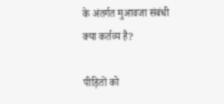के अंतर्गत मुआवजा संबंधी क्या कर्तव्य है?

पीड़ितों को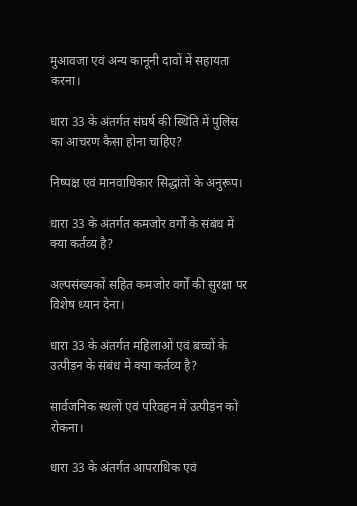मुआवजा एवं अन्य कानूनी दावों में सहायता करना।

धारा 33 के अंतर्गत संघर्ष की स्थिति में पुलिस का आचरण कैसा होना चाहिए?

निष्पक्ष एवं मानवाधिकार सिद्धांतों के अनुरूप।

धारा 33 के अंतर्गत कमजोर वर्गों के संबंध में क्या कर्तव्य है?

अल्पसंख्यकों सहित कमजोर वर्गों की सुरक्षा पर विशेष ध्यान देना।

धारा 33 के अंतर्गत महिलाओं एवं बच्चों के उत्पीड़न के संबंध में क्या कर्तव्य है?

सार्वजनिक स्थलों एवं परिवहन में उत्पीड़न को रोकना।

धारा 33 के अंतर्गत आपराधिक एवं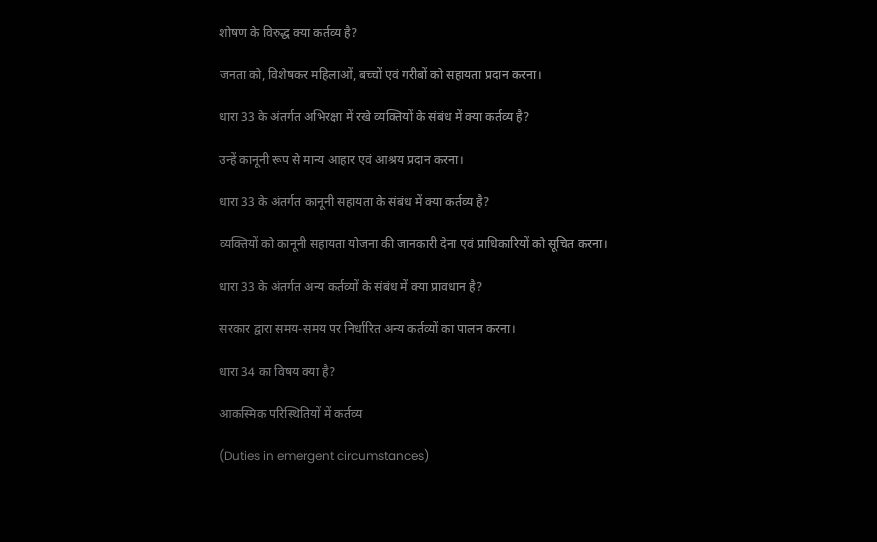शोषण के विरुद्ध क्या कर्तव्य है?

जनता को, विशेषकर महिलाओं, बच्चों एवं गरीबों को सहायता प्रदान करना।

धारा 33 के अंतर्गत अभिरक्षा में रखे व्यक्तियों के संबंध में क्या कर्तव्य है?

उन्हें कानूनी रूप से मान्य आहार एवं आश्रय प्रदान करना।

धारा 33 के अंतर्गत कानूनी सहायता के संबंध में क्या कर्तव्य है?

व्यक्तियों को कानूनी सहायता योजना की जानकारी देना एवं प्राधिकारियों को सूचित करना।

धारा 33 के अंतर्गत अन्य कर्तव्यों के संबंध में क्या प्रावधान है?

सरकार द्वारा समय-समय पर निर्धारित अन्य कर्तव्यों का पालन करना।

धारा 34 का विषय क्या है?

आकस्मिक परिस्थितियों में कर्तव्य

(Duties in emergent circumstances)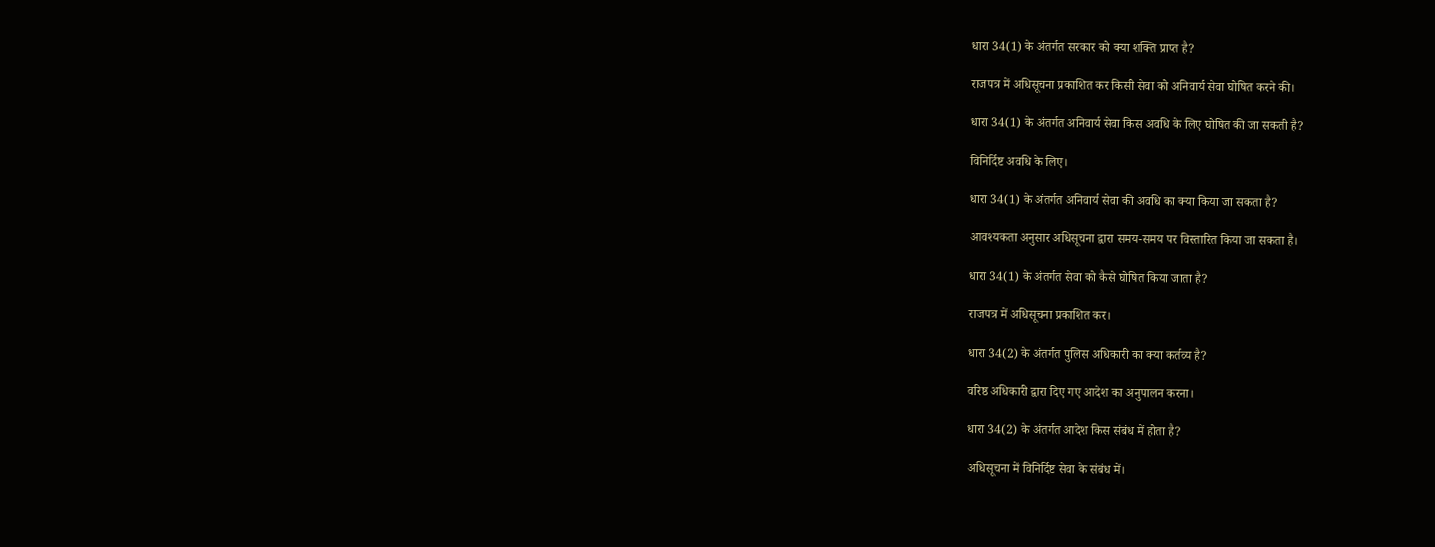धारा 34(1) के अंतर्गत सरकार को क्या शक्ति प्राप्त है?

राजपत्र में अधिसूचना प्रकाशित कर किसी सेवा को अनिवार्य सेवा घोषित करने की।

धारा 34(1) के अंतर्गत अनिवार्य सेवा किस अवधि के लिए घोषित की जा सकती है?

विनिर्दिष्ट अवधि के लिए।

धारा 34(1) के अंतर्गत अनिवार्य सेवा की अवधि का क्या किया जा सकता है?

आवश्यकता अनुसार अधिसूचना द्वारा समय-समय पर विस्तारित किया जा सकता है।

धारा 34(1) के अंतर्गत सेवा को कैसे घोषित किया जाता है?

राजपत्र में अधिसूचना प्रकाशित कर।

धारा 34(2) के अंतर्गत पुलिस अधिकारी का क्या कर्तव्य है?

वरिष्ठ अधिकारी द्वारा दिए गए आदेश का अनुपालन करना।

धारा 34(2) के अंतर्गत आदेश किस संबंध में होता है?

अधिसूचना में विनिर्दिष्ट सेवा के संबंध में।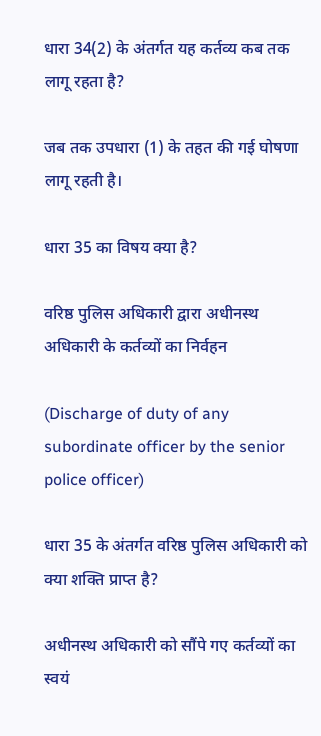धारा 34(2) के अंतर्गत यह कर्तव्य कब तक लागू रहता है?

जब तक उपधारा (1) के तहत की गई घोषणा लागू रहती है।

धारा 35 का विषय क्या है?

वरिष्ठ पुलिस अधिकारी द्वारा अधीनस्थ अधिकारी के कर्तव्यों का निर्वहन

(Discharge of duty of any subordinate officer by the senior police officer)

धारा 35 के अंतर्गत वरिष्ठ पुलिस अधिकारी को क्या शक्ति प्राप्त है?

अधीनस्थ अधिकारी को सौंपे गए कर्तव्यों का स्वयं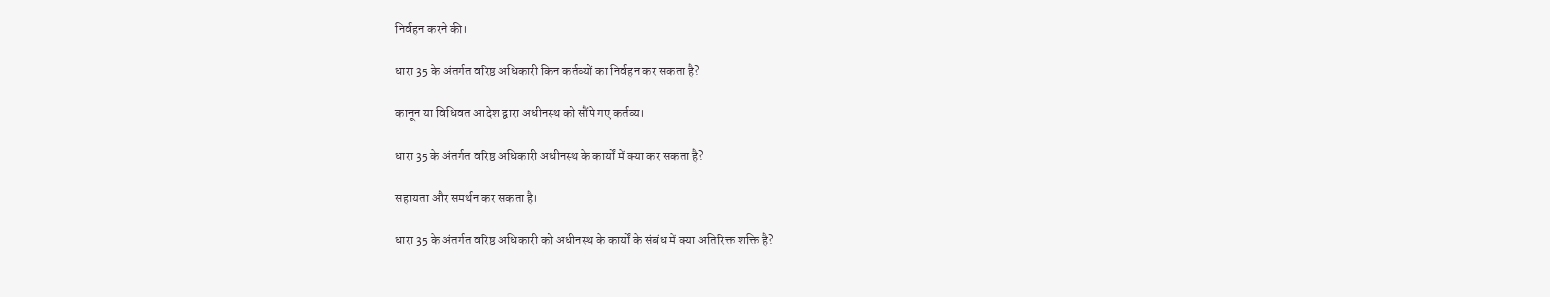निर्वहन करने की।

धारा 35 के अंतर्गत वरिष्ठ अधिकारी किन कर्तव्यों का निर्वहन कर सकता है?

कानून या विधिवत आदेश द्वारा अधीनस्थ को सौंपे गए कर्तव्य।

धारा 35 के अंतर्गत वरिष्ठ अधिकारी अधीनस्थ के कार्यों में क्या कर सकता है?

सहायता और समर्थन कर सकता है।

धारा 35 के अंतर्गत वरिष्ठ अधिकारी को अधीनस्थ के कार्यों के संबंध में क्या अतिरिक्त शक्ति है?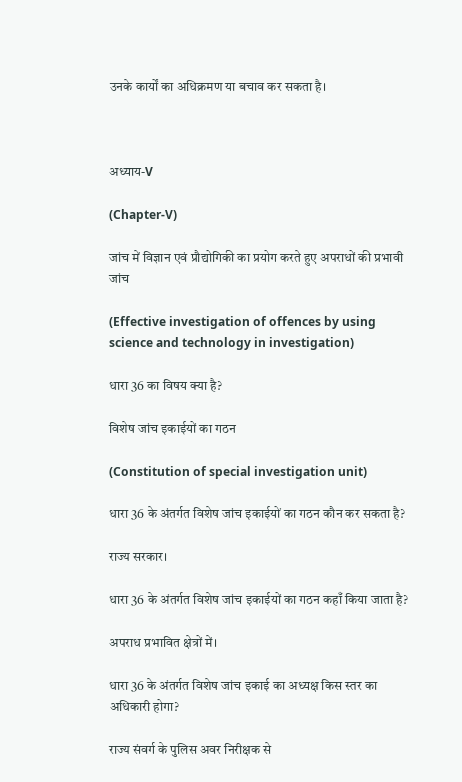उनके कार्यों का अधिक्रमण या बचाव कर सकता है।



अध्याय-V

(Chapter-V)

जांच में विज्ञान एवं प्रौद्योगिकी का प्रयोग करते हुए अपराधों की प्रभावी जांच

(Effective investigation of offences by using science and technology in investigation)

धारा 36 का विषय क्या है?

विशेष जांच इकाईयों का गठन

(Constitution of special investigation unit)

धारा 36 के अंतर्गत विशेष जांच इकाईयों का गठन कौन कर सकता है?

राज्य सरकार।

धारा 36 के अंतर्गत विशेष जांच इकाईयों का गठन कहाँ किया जाता है?

अपराध प्रभावित क्षेत्रों में।

धारा 36 के अंतर्गत विशेष जांच इकाई का अध्यक्ष किस स्तर का अधिकारी होगा?

राज्य संवर्ग के पुलिस अवर निरीक्षक से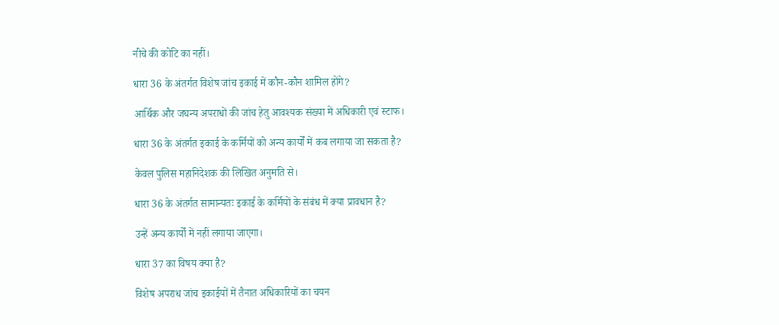नीचे की कोटि का नहीं।

धारा 36 के अंतर्गत विशेष जांच इकाई में कौन-कौन शामिल होंगे?

आर्थिक और जघन्य अपराधों की जांच हेतु आवश्यक संख्या में अधिकारी एवं स्टाफ।

धारा 36 के अंतर्गत इकाई के कर्मियों को अन्य कार्यों में कब लगाया जा सकता है?

केवल पुलिस महानिदेशक की लिखित अनुमति से।

धारा 36 के अंतर्गत सामान्यतः इकाई के कर्मियों के संबंध में क्या प्रावधान है?

उन्हें अन्य कार्यों में नहीं लगाया जाएगा।

धारा 37 का विषय क्या है?

विशेष अपराध जांच इकाईयों में तैनात अधिकारियों का चयन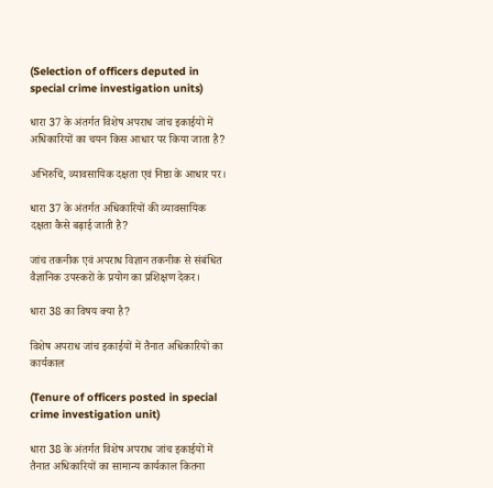(Selection of officers deputed in special crime investigation units)

धारा 37 के अंतर्गत विशेष अपराध जांच इकाईयों में अधिकारियों का चयन किस आधार पर किया जाता है?

अभिरुचि, व्यावसायिक दक्षता एवं निष्ठा के आधार पर।

धारा 37 के अंतर्गत अधिकारियों की व्यावसायिक दक्षता कैसे बढ़ाई जाती है?

जांच तकनीक एवं अपराध विज्ञान तकनीक से संबंधित वैज्ञानिक उपस्करों के प्रयोग का प्रशिक्षण देकर।

धारा 38 का विषय क्या है?

विशेष अपराध जांच इकाईयों में तैनात अधिकारियों का कार्यकाल

(Tenure of officers posted in special crime investigation unit)

धारा 38 के अंतर्गत विशेष अपराध जांच इकाईयों में तैनात अधिकारियों का सामान्य कार्यकाल कितना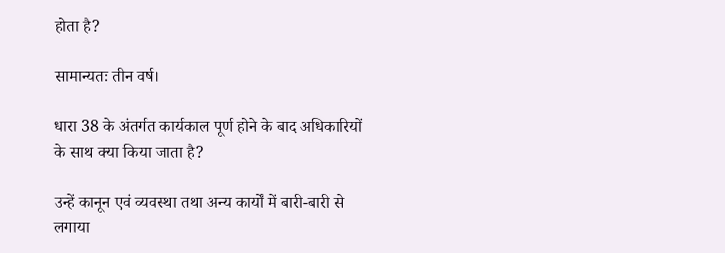होता है?

सामान्यतः तीन वर्ष।

धारा 38 के अंतर्गत कार्यकाल पूर्ण होने के बाद अधिकारियों के साथ क्या किया जाता है?

उन्हें कानून एवं व्यवस्था तथा अन्य कार्यों में बारी-बारी से लगाया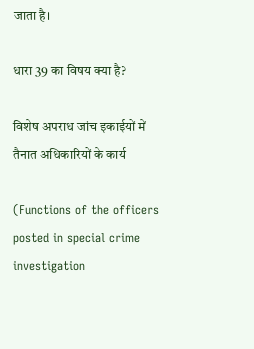जाता है।

धारा 39 का विषय क्या है?

विशेष अपराध जांच इकाईयों में तैनात अधिकारियों के कार्य

(Functions of the officers posted in special crime investigation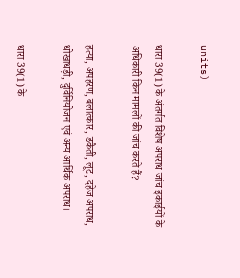units)

धारा 39(1) के अंतर्गत विशेष अपराध जांच इकाईयों के अधिकारी किन मामलों की जांच करते हैं?

हत्या, अपहरण, बलात्कार, डकैती, लूट, दहेज अपराध, धोखाधड़ी, दुर्विनियोजन एवं अन्य आर्थिक अपराध।

धारा 39(1) के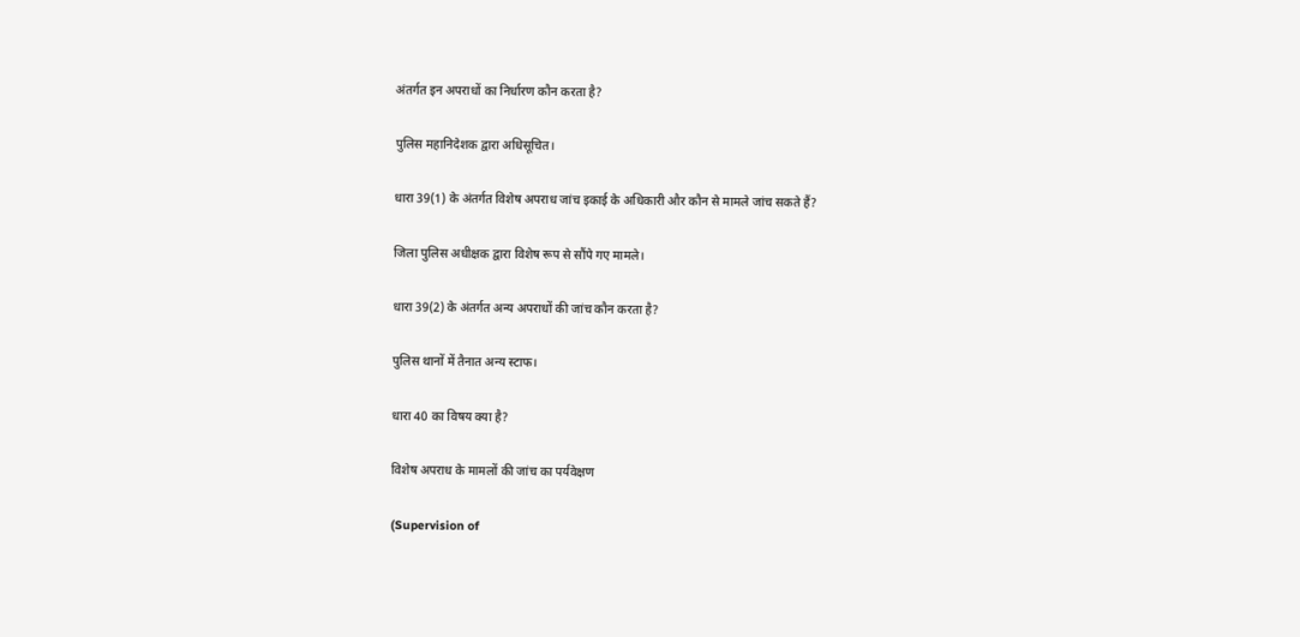अंतर्गत इन अपराधों का निर्धारण कौन करता है?

पुलिस महानिदेशक द्वारा अधिसूचित।

धारा 39(1) के अंतर्गत विशेष अपराध जांच इकाई के अधिकारी और कौन से मामले जांच सकते हैं?

जिला पुलिस अधीक्षक द्वारा विशेष रूप से सौंपे गए मामले।

धारा 39(2) के अंतर्गत अन्य अपराधों की जांच कौन करता है?

पुलिस थानों में तैनात अन्य स्टाफ।

धारा 40 का विषय क्या है?

विशेष अपराध के मामलों की जांच का पर्यवेक्षण

(Supervision of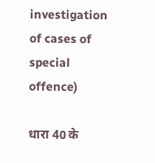investigation of cases of special offence)

धारा 40 के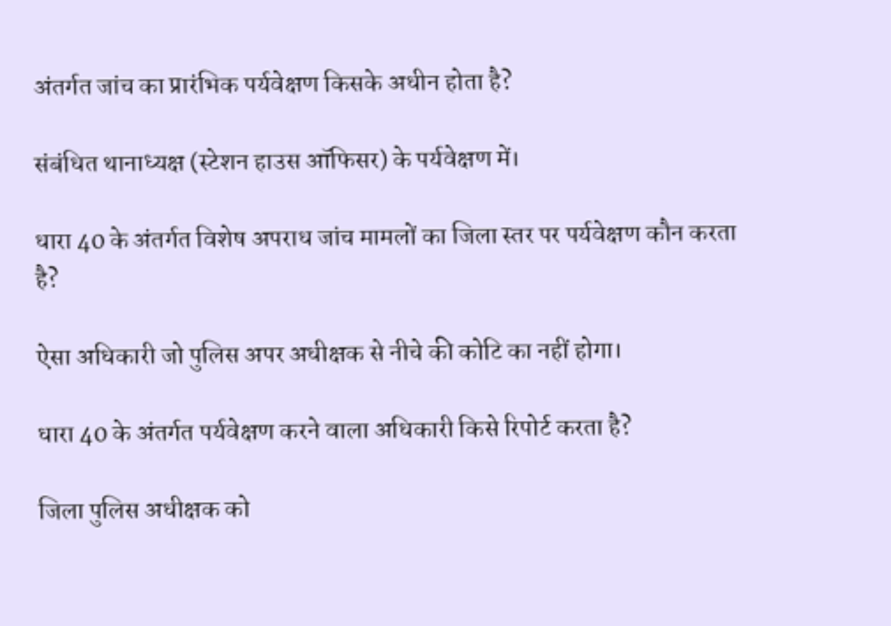अंतर्गत जांच का प्रारंभिक पर्यवेक्षण किसके अधीन होता है?

संबंधित थानाध्यक्ष (स्टेशन हाउस ऑफिसर) के पर्यवेक्षण में।

धारा 40 के अंतर्गत विशेष अपराध जांच मामलों का जिला स्तर पर पर्यवेक्षण कौन करता है?

ऐसा अधिकारी जो पुलिस अपर अधीक्षक से नीचे की कोटि का नहीं होगा।

धारा 40 के अंतर्गत पर्यवेक्षण करने वाला अधिकारी किसे रिपोर्ट करता है?

जिला पुलिस अधीक्षक को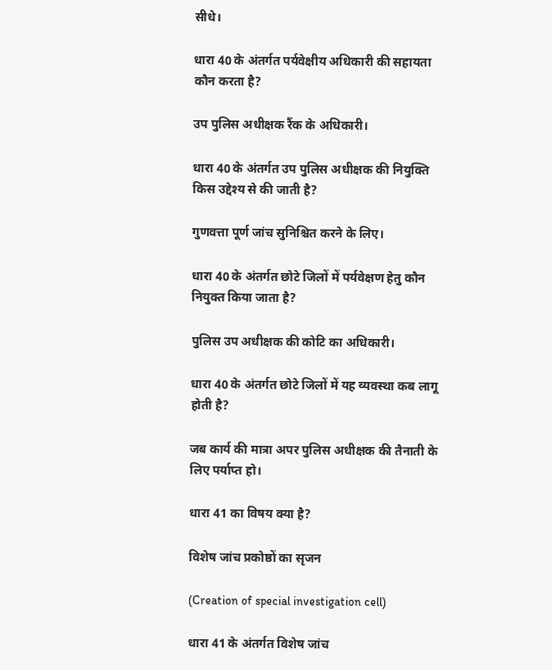सीधे।

धारा 40 के अंतर्गत पर्यवेक्षीय अधिकारी की सहायता कौन करता है?

उप पुलिस अधीक्षक रैंक के अधिकारी।

धारा 40 के अंतर्गत उप पुलिस अधीक्षक की नियुक्ति किस उद्देश्य से की जाती है?

गुणवत्ता पूर्ण जांच सुनिश्चित करने के लिए।

धारा 40 के अंतर्गत छोटे जिलों में पर्यवेक्षण हेतु कौन नियुक्त किया जाता है?

पुलिस उप अधीक्षक की कोटि का अधिकारी।

धारा 40 के अंतर्गत छोटे जिलों में यह व्यवस्था कब लागू होती है?

जब कार्य की मात्रा अपर पुलिस अधीक्षक की तैनाती के लिए पर्याप्त हो।

धारा 41 का विषय क्या है?

विशेष जांच प्रकोष्ठों का सृजन

(Creation of special investigation cell)

धारा 41 के अंतर्गत विशेष जांच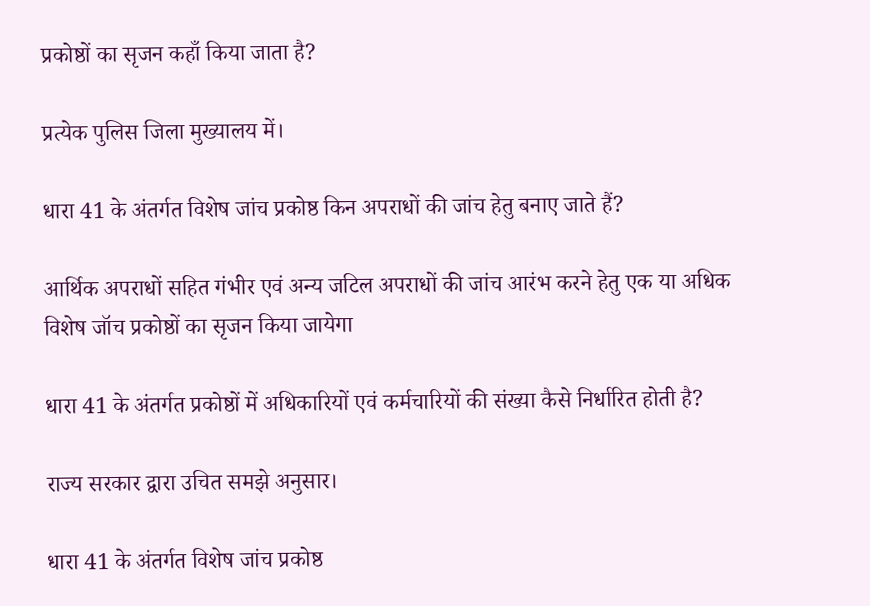प्रकोष्ठों का सृजन कहाँ किया जाता है?

प्रत्येक पुलिस जिला मुख्यालय में।

धारा 41 के अंतर्गत विशेष जांच प्रकोष्ठ किन अपराधों की जांच हेतु बनाए जाते हैं?

आर्थिक अपराधों सहित गंभीर एवं अन्य जटिल अपराधों की जांच आरंभ करने हेतु एक या अधिक विशेष जॉच प्रकोष्ठों का सृजन किया जायेगा

धारा 41 के अंतर्गत प्रकोष्ठों में अधिकारियों एवं कर्मचारियों की संख्या कैसे निर्धारित होती है?

राज्य सरकार द्वारा उचित समझे अनुसार।

धारा 41 के अंतर्गत विशेष जांच प्रकोष्ठ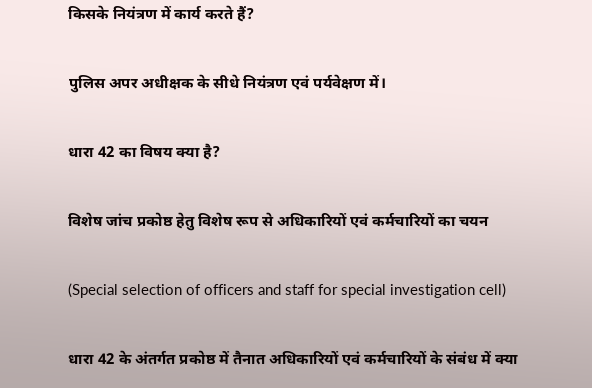किसके नियंत्रण में कार्य करते हैं?

पुलिस अपर अधीक्षक के सीधे नियंत्रण एवं पर्यवेक्षण में।

धारा 42 का विषय क्या है?

विशेष जांच प्रकोष्ठ हेतु विशेष रूप से अधिकारियों एवं कर्मचारियों का चयन

(Special selection of officers and staff for special investigation cell)

धारा 42 के अंतर्गत प्रकोष्ठ में तैनात अधिकारियों एवं कर्मचारियों के संबंध में क्या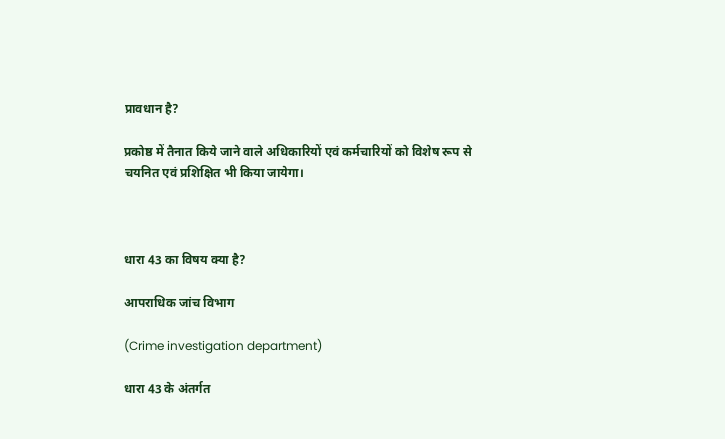प्रावधान है?

प्रकोष्ठ में तैनात किये जाने वाले अधिकारियों एवं कर्मचारियों को विशेष रूप से चयनित एवं प्रशिक्षित भी किया जायेगा।



धारा 43 का विषय क्या है?

आपराधिक जांच विभाग

(Crime investigation department)

धारा 43 के अंतर्गत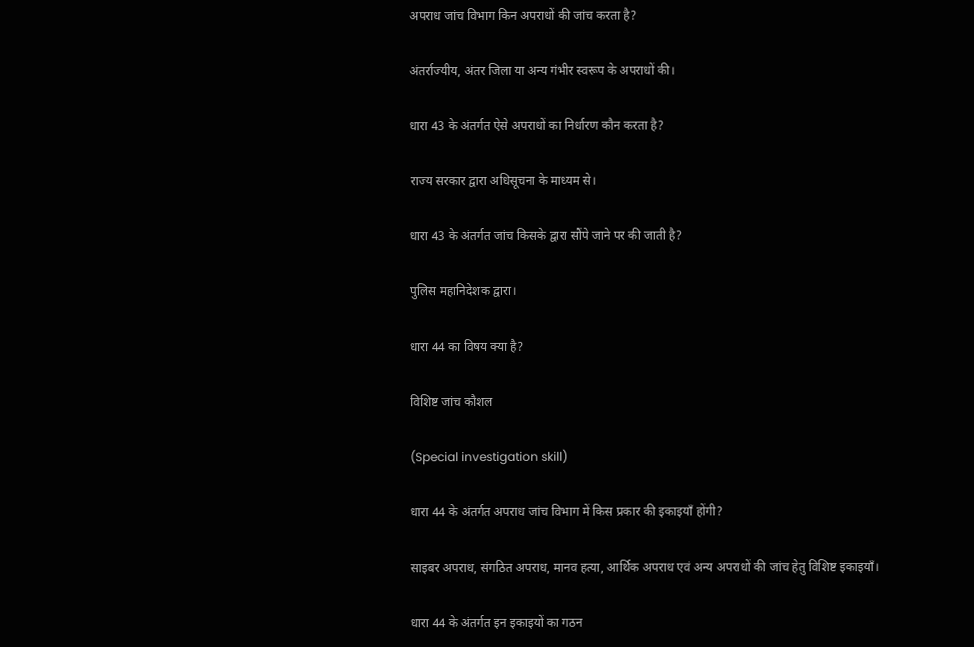अपराध जांच विभाग किन अपराधों की जांच करता है?

अंतर्राज्यीय, अंतर जिला या अन्य गंभीर स्वरूप के अपराधों की।

धारा 43 के अंतर्गत ऐसे अपराधों का निर्धारण कौन करता है?

राज्य सरकार द्वारा अधिसूचना के माध्यम से।

धारा 43 के अंतर्गत जांच किसके द्वारा सौंपे जाने पर की जाती है?

पुलिस महानिदेशक द्वारा।

धारा 44 का विषय क्या है?

विशिष्ट जांच कौशल

(Special investigation skill)

धारा 44 के अंतर्गत अपराध जांच विभाग में किस प्रकार की इकाइयाँ होंगी?

साइबर अपराध, संगठित अपराध, मानव हत्या, आर्थिक अपराध एवं अन्य अपराधों की जांच हेतु विशिष्ट इकाइयाँ।

धारा 44 के अंतर्गत इन इकाइयों का गठन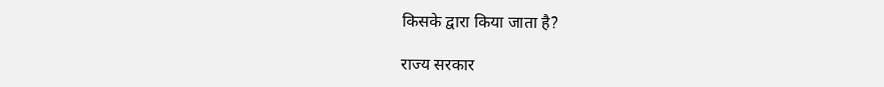किसके द्वारा किया जाता है?

राज्य सरकार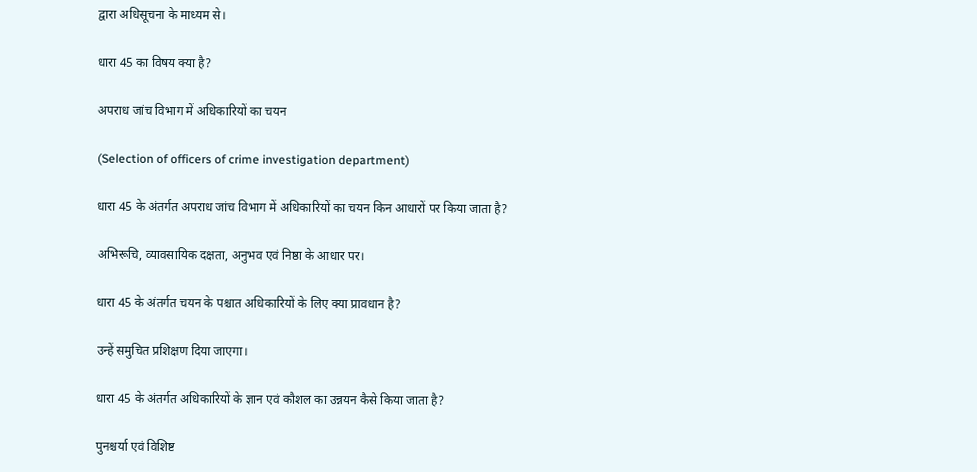द्वारा अधिसूचना के माध्यम से।

धारा 45 का विषय क्या है?

अपराध जांच विभाग में अधिकारियों का चयन

(Selection of officers of crime investigation department)

धारा 45 के अंतर्गत अपराध जांच विभाग में अधिकारियों का चयन किन आधारों पर किया जाता है?

अभिरूचि, व्यावसायिक दक्षता, अनुभव एवं निष्ठा के आधार पर।

धारा 45 के अंतर्गत चयन के पश्चात अधिकारियों के लिए क्या प्रावधान है?

उन्हें समुचित प्रशिक्षण दिया जाएगा।

धारा 45 के अंतर्गत अधिकारियों के ज्ञान एवं कौशल का उन्नयन कैसे किया जाता है?

पुनश्चर्या एवं विशिष्ट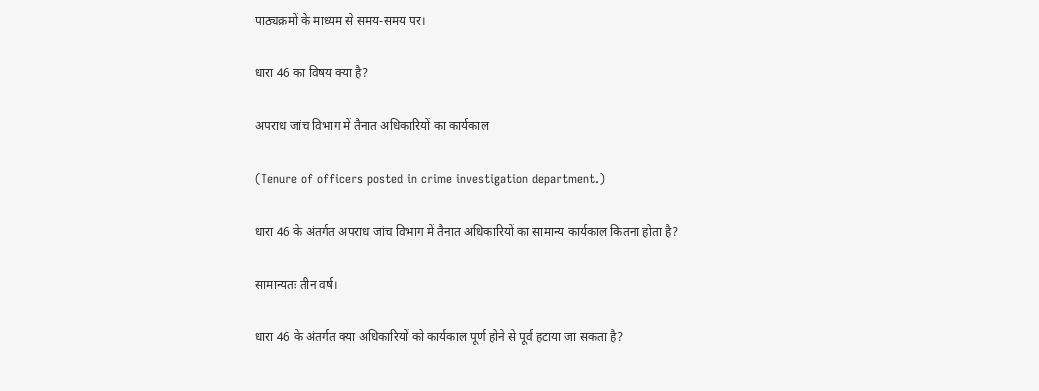पाठ्यक्रमों के माध्यम से समय-समय पर।

धारा 46 का विषय क्या है?

अपराध जांच विभाग में तैनात अधिकारियों का कार्यकाल

(Tenure of officers posted in crime investigation department.)

धारा 46 के अंतर्गत अपराध जांच विभाग में तैनात अधिकारियों का सामान्य कार्यकाल कितना होता है?

सामान्यतः तीन वर्ष।

धारा 46 के अंतर्गत क्या अधिकारियों को कार्यकाल पूर्ण होने से पूर्व हटाया जा सकता है?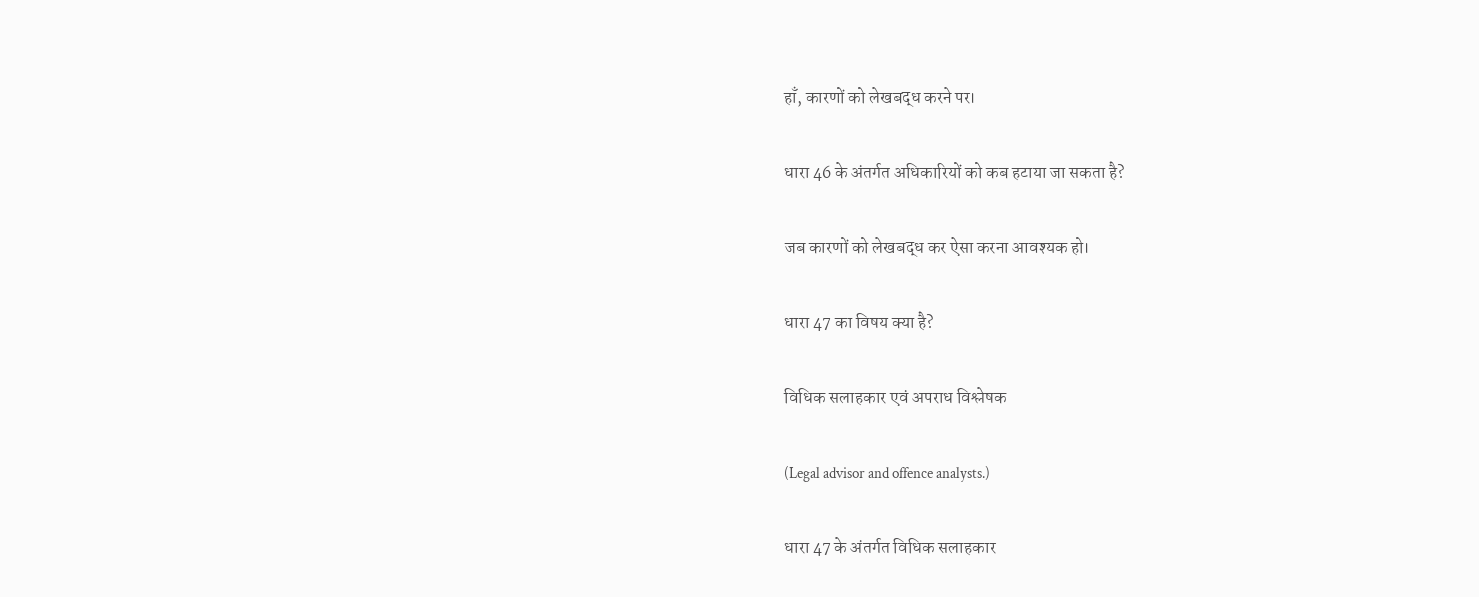हाँ, कारणों को लेखबद्ध करने पर।

धारा 46 के अंतर्गत अधिकारियों को कब हटाया जा सकता है?

जब कारणों को लेखबद्ध कर ऐसा करना आवश्यक हो।

धारा 47 का विषय क्या है?

विधिक सलाहकार एवं अपराध विश्लेषक

(Legal advisor and offence analysts.)

धारा 47 के अंतर्गत विधिक सलाहकार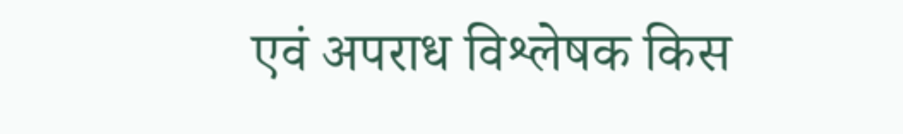एवं अपराध विश्लेषक किस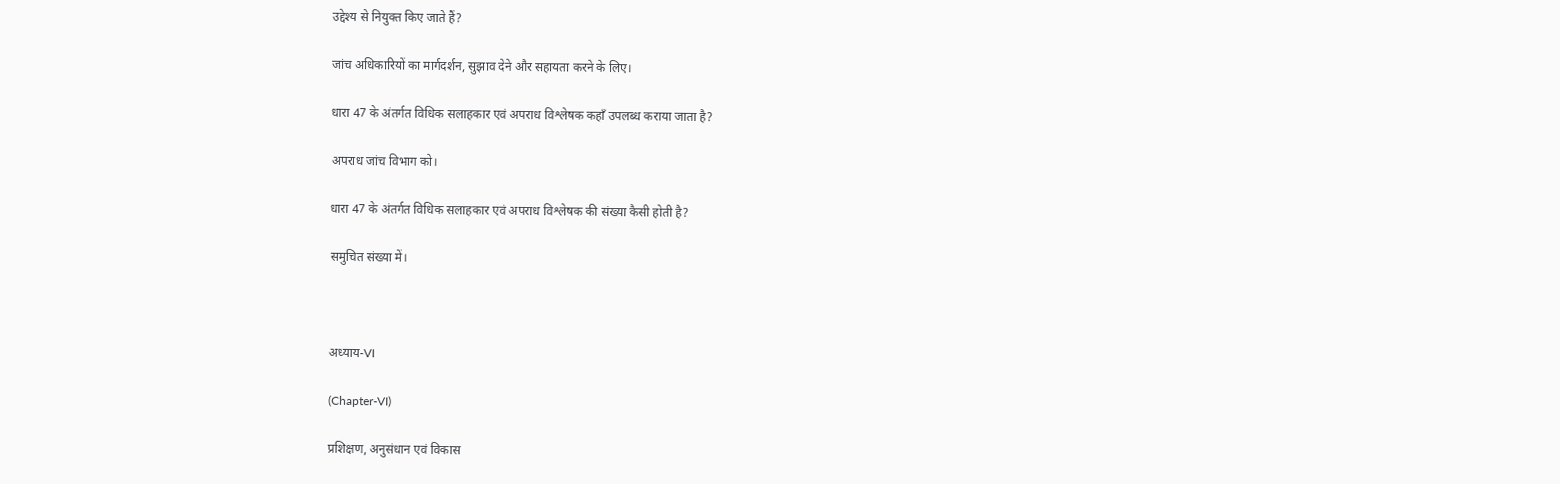उद्देश्य से नियुक्त किए जाते हैं?

जांच अधिकारियों का मार्गदर्शन, सुझाव देने और सहायता करने के लिए।

धारा 47 के अंतर्गत विधिक सलाहकार एवं अपराध विश्लेषक कहाँ उपलब्ध कराया जाता है?

अपराध जांच विभाग को।

धारा 47 के अंतर्गत विधिक सलाहकार एवं अपराध विश्लेषक की संख्या कैसी होती है?

समुचित संख्या में।



अध्याय-VI

(Chapter-VI)

प्रशिक्षण, अनुसंधान एवं विकास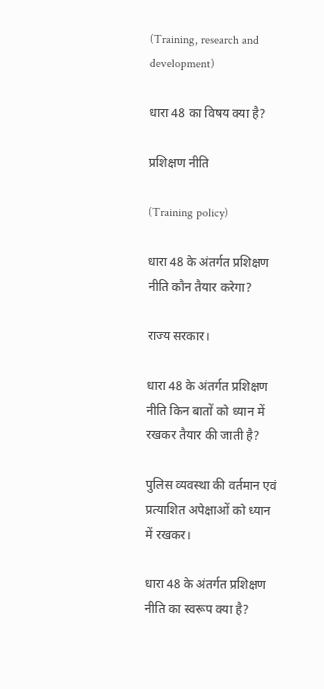(Training, research and development)

धारा 48 का विषय क्या है?

प्रशिक्षण नीति

(Training policy)

धारा 48 के अंतर्गत प्रशिक्षण नीति कौन तैयार करेगा?

राज्य सरकार।

धारा 48 के अंतर्गत प्रशिक्षण नीति किन बातों को ध्यान में रखकर तैयार की जाती है?

पुलिस व्यवस्था की वर्तमान एवं प्रत्याशित अपेक्षाओं को ध्यान में रखकर।

धारा 48 के अंतर्गत प्रशिक्षण नीति का स्वरूप क्या है?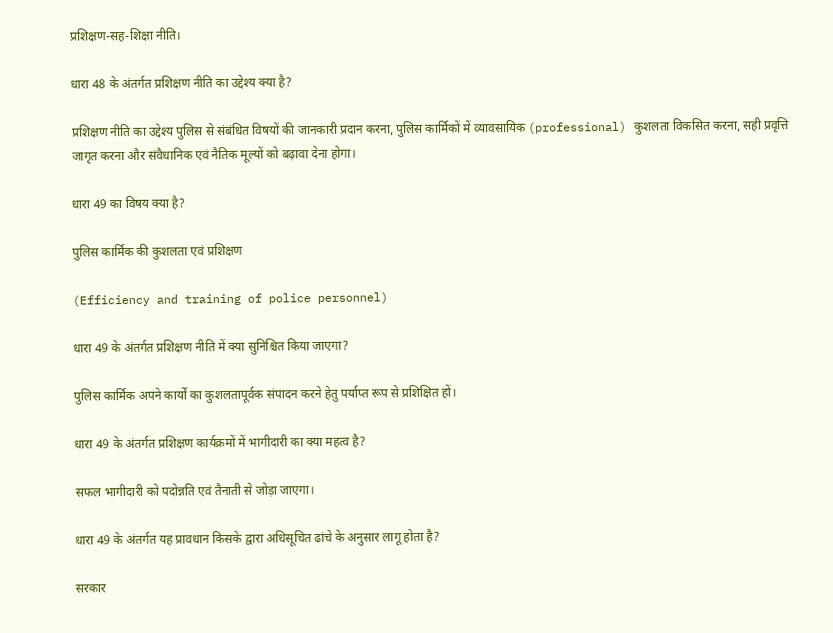प्रशिक्षण-सह-शिक्षा नीति।

धारा 48 के अंतर्गत प्रशिक्षण नीति का उद्देश्य क्या है?

प्रशिक्षण नीति का उद्देश्य पुलिस से संबंधित विषयों की जानकारी प्रदान करना, पुलिस कार्मिकों में व्यावसायिक (professional) कुशलता विकसित करना, सही प्रवृत्ति जागृत करना और संवैधानिक एवं नैतिक मूल्यों को बढ़ावा देना होगा।

धारा 49 का विषय क्या है?

पुलिस कार्मिक की कुशलता एवं प्रशिक्षण

(Efficiency and training of police personnel)

धारा 49 के अंतर्गत प्रशिक्षण नीति में क्या सुनिश्चित किया जाएगा?

पुलिस कार्मिक अपने कार्यों का कुशलतापूर्वक संपादन करने हेतु पर्याप्त रूप से प्रशिक्षित हों।

धारा 49 के अंतर्गत प्रशिक्षण कार्यक्रमों में भागीदारी का क्या महत्व है?

सफल भागीदारी को पदोन्नति एवं तैनाती से जोड़ा जाएगा।

धारा 49 के अंतर्गत यह प्रावधान किसके द्वारा अधिसूचित ढांचे के अनुसार लागू होता है?

सरकार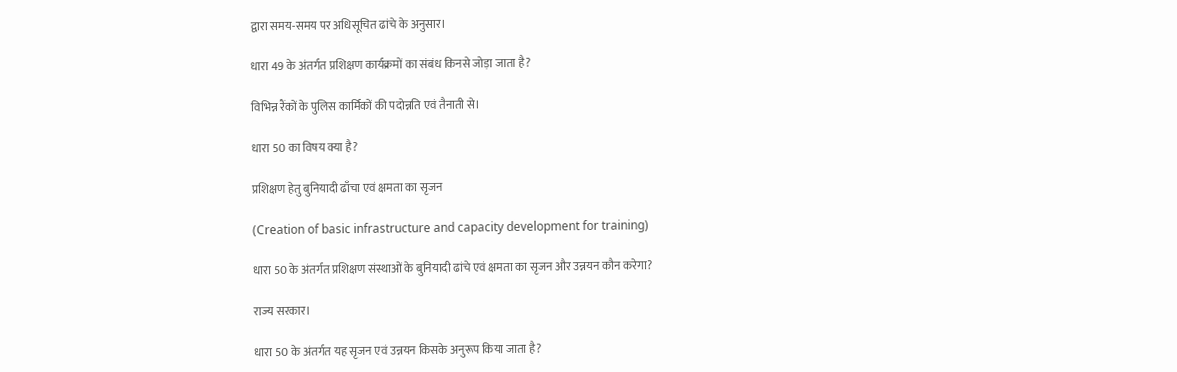द्वारा समय-समय पर अधिसूचित ढांचे के अनुसार।

धारा 49 के अंतर्गत प्रशिक्षण कार्यक्रमों का संबंध किनसे जोड़ा जाता है?

विभिन्न रैंकों के पुलिस कार्मिकों की पदोन्नति एवं तैनाती से।

धारा 50 का विषय क्या है?

प्रशिक्षण हेतु बुनियादी ढाँचा एवं क्षमता का सृजन

(Creation of basic infrastructure and capacity development for training)

धारा 50 के अंतर्गत प्रशिक्षण संस्थाओं के बुनियादी ढांचे एवं क्षमता का सृजन और उन्नयन कौन करेगा?

राज्य सरकार।

धारा 50 के अंतर्गत यह सृजन एवं उन्नयन किसके अनुरूप किया जाता है?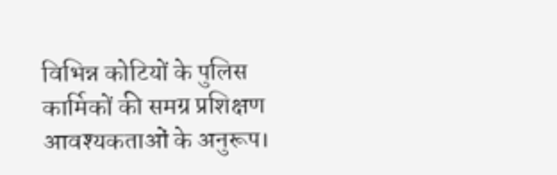विभिन्न कोटियों के पुलिस कार्मिकों की समग्र प्रशिक्षण आवश्यकताओं के अनुरूप।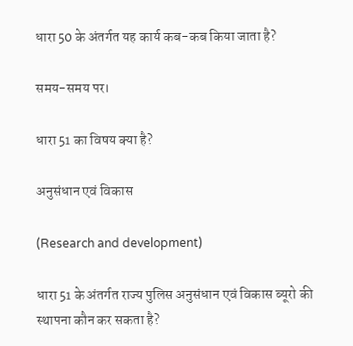धारा 50 के अंतर्गत यह कार्य कब-कब किया जाता है?

समय-समय पर।

धारा 51 का विषय क्या है?

अनुसंधान एवं विकास

(Research and development)

धारा 51 के अंतर्गत राज्य पुलिस अनुसंधान एवं विकास ब्यूरो की स्थापना कौन कर सकता है?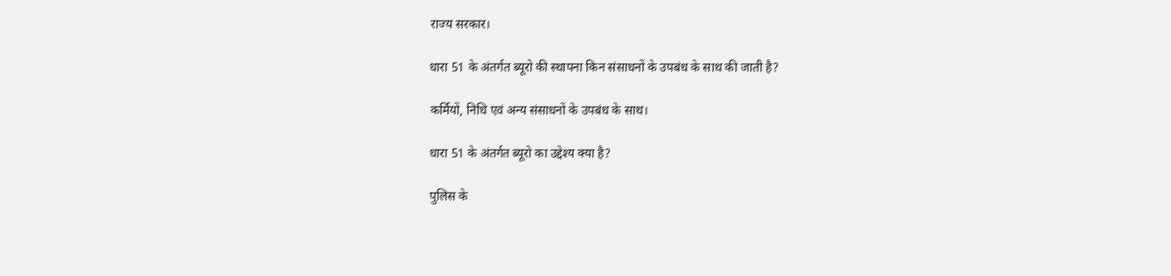राज्य सरकार।

धारा 51 के अंतर्गत ब्यूरो की स्थापना किन संसाधनों के उपबंध के साथ की जाती है?

कर्मियों, निधि एवं अन्य संसाधनों के उपबंध के साथ।

धारा 51 के अंतर्गत ब्यूरो का उद्देश्य क्या है?

पुलिस के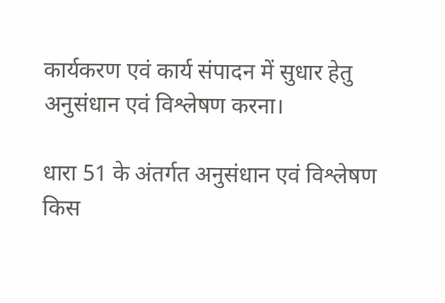कार्यकरण एवं कार्य संपादन में सुधार हेतु अनुसंधान एवं विश्लेषण करना।

धारा 51 के अंतर्गत अनुसंधान एवं विश्लेषण किस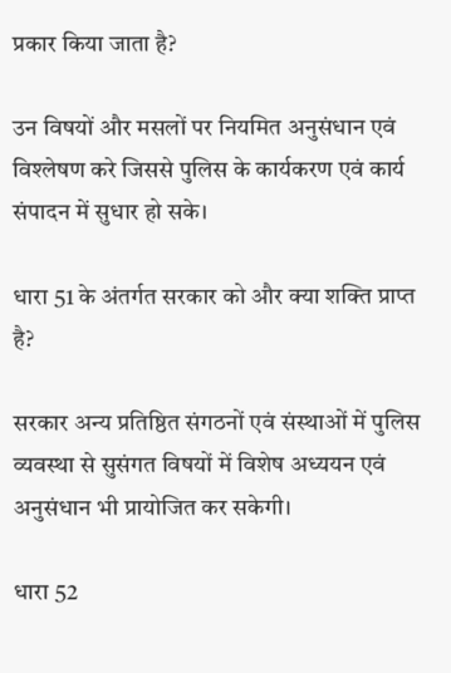प्रकार किया जाता है?

उन विषयों और मसलों पर नियमित अनुसंधान एवं विश्लेषण करे जिससे पुलिस के कार्यकरण एवं कार्य संपादन में सुधार हो सके।

धारा 51 के अंतर्गत सरकार को और क्या शक्ति प्राप्त है?

सरकार अन्य प्रतिष्ठित संगठनों एवं संस्थाओं में पुलिस व्यवस्था से सुसंगत विषयों में विशेष अध्ययन एवं अनुसंधान भी प्रायोजित कर सकेगी।

धारा 52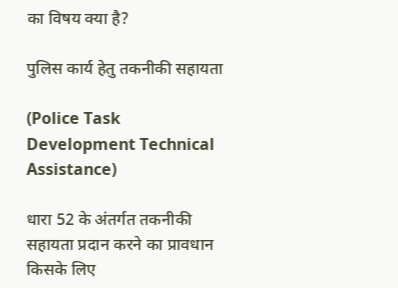का विषय क्या है?

पुलिस कार्य हेतु तकनीकी सहायता

(Police Task Development Technical Assistance)

धारा 52 के अंतर्गत तकनीकी सहायता प्रदान करने का प्रावधान किसके लिए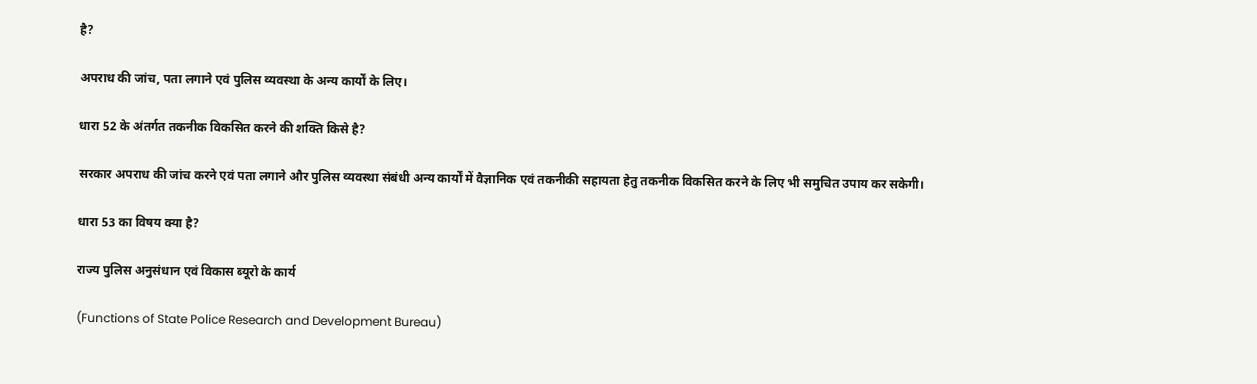है?

अपराध की जांच, पता लगाने एवं पुलिस व्यवस्था के अन्य कार्यों के लिए।

धारा 52 के अंतर्गत तकनीक विकसित करने की शक्ति किसे है?

सरकार अपराध की जांच करने एवं पता लगाने और पुलिस व्यवस्था संबंधी अन्य कार्यों में वैज्ञानिक एवं तकनीकी सहायता हेतु तकनीक विकसित करने के लिए भी समुचित उपाय कर सकेगी।

धारा 53 का विषय क्या है?

राज्य पुलिस अनुसंधान एवं विकास ब्यूरो के कार्य

(Functions of State Police Research and Development Bureau)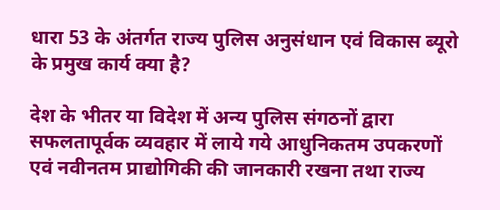धारा 53 के अंतर्गत राज्य पुलिस अनुसंधान एवं विकास ब्यूरो के प्रमुख कार्य क्या है?

देश के भीतर या विदेश में अन्य पुलिस संगठनों द्वारा सफलतापूर्वक व्यवहार में लाये गये आधुनिकतम उपकरणों एवं नवीनतम प्राद्योगिकी की जानकारी रखना तथा राज्य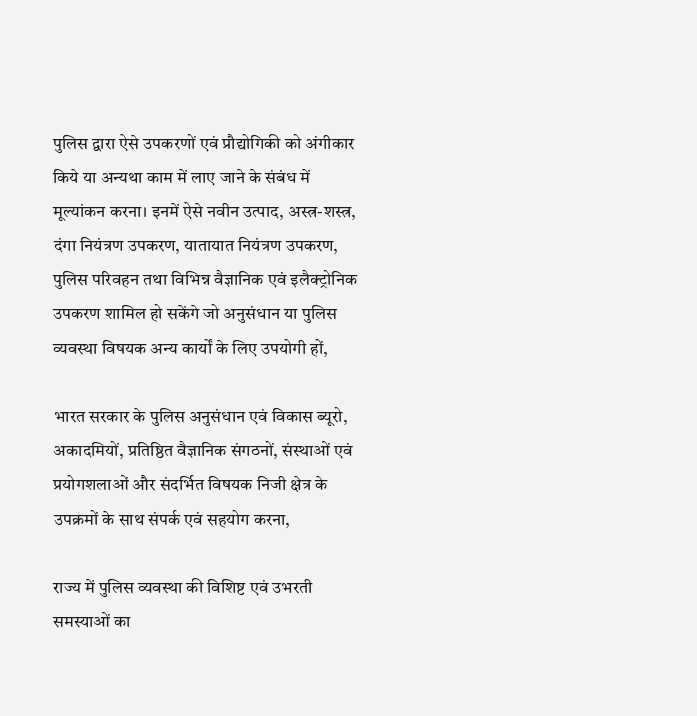पुलिस द्वारा ऐसे उपकरणों एवं प्रौद्योगिकी को अंगीकार किये या अन्यथा काम में लाए जाने के संबंध में मूल्यांकन करना। इनमें ऐसे नवीन उत्पाद, अस्त्र-शस्त्र, दंगा नियंत्रण उपकरण, यातायात नियंत्रण उपकरण, पुलिस परिवहन तथा विभिन्न वैज्ञानिक एवं इलैक्ट्रोनिक उपकरण शामिल हो सकेंगे जो अनुसंधान या पुलिस व्यवस्था विषयक अन्य कार्यों के लिए उपयोगी हों,

भारत सरकार के पुलिस अनुसंधान एवं विकास ब्यूरो, अकादमियों, प्रतिष्ठित वैज्ञानिक संगठनों, संस्थाओं एवं प्रयोगशलाओं और संदर्भित विषयक निजी क्षेत्र के उपक्रमों के साथ संपर्क एवं सहयोग करना,

राज्य में पुलिस व्यवस्था की विशिष्ट एवं उभरती समस्याओं का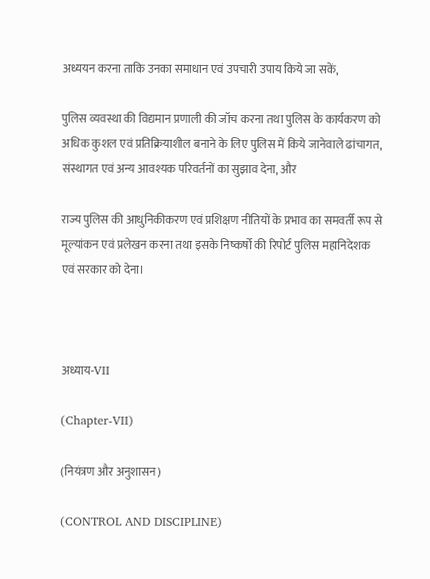अध्ययन करना ताकि उनका समाधान एवं उपचारी उपाय किये जा सकें,

पुलिस व्यवस्था की विद्यमान प्रणाली की जॉच करना तथा पुलिस के कार्यकरण को अधिक कुशल एवं प्रतिक्रियाशील बनाने के लिए पुलिस में किये जानेवाले ढांचागत, संस्थागत एवं अन्य आवश्यक परिवर्तनों का सुझाव देना, और

राज्य पुलिस की आधुनिकीकरण एवं प्रशिक्षण नीतियों के प्रभाव का समवर्ती रूप से मूल्यांकन एवं प्रलेखन करना तथा इसके निष्कर्षो की रिपोर्ट पुलिस महानिदेशक एवं सरकार को देना।



अध्याय-VII

(Chapter-VII)

(नियंत्रण और अनुशासन)

(CONTROL AND DISCIPLINE)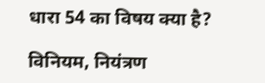धारा 54 का विषय क्या है?

विनियम, नियंत्रण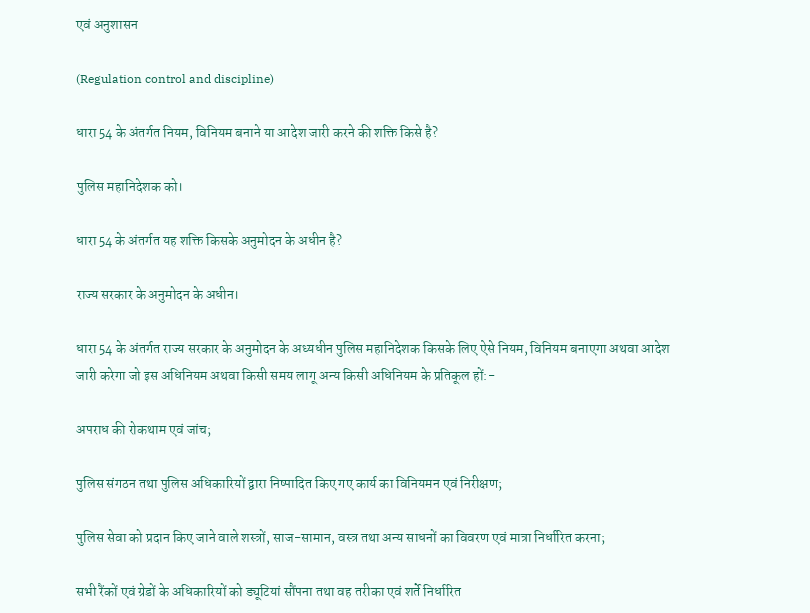एवं अनुशासन

(Regulation control and discipline)

धारा 54 के अंतर्गत नियम, विनियम बनाने या आदेश जारी करने की शक्ति किसे है?

पुलिस महानिदेशक को।

धारा 54 के अंतर्गत यह शक्ति किसके अनुमोदन के अधीन है?

राज्य सरकार के अनुमोदन के अधीन।

धारा 54 के अंतर्गत राज्य सरकार के अनुमोदन के अध्यधीन पुलिस महानिदेशक किसके लिए ऐसे नियम, विनियम बनाएगा अथवा आदेश जारी करेगा जो इस अधिनियम अथवा किसी समय लागू अन्य किसी अधिनियम के प्रतिकूल हों:-

अपराध की रोकथाम एवं जांच;

पुलिस संगठन तथा पुलिस अधिकारियों द्वारा निष्पादित किए गए कार्य का विनियमन एवं निरीक्षण;

पुलिस सेवा को प्रदान किए जाने वाले शस्त्रों, साज-सामान, वस्त्र तथा अन्य साधनों का विवरण एवं मात्रा निर्धारित करना;

सभी रैंकों एवं ग्रेडों के अधिकारियों को ड्यूटियां सौंपना तथा वह तरीका एवं शर्ते निर्धारित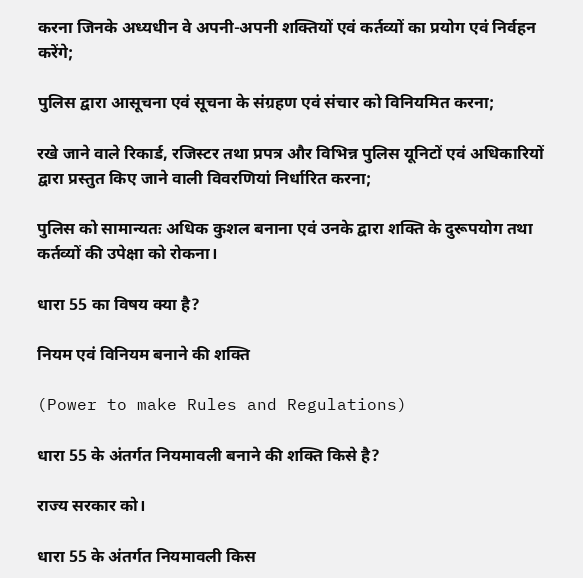करना जिनके अध्यधीन वे अपनी-अपनी शक्तियों एवं कर्तव्यों का प्रयोग एवं निर्वहन करेंगे;

पुलिस द्वारा आसूचना एवं सूचना के संग्रहण एवं संचार को विनियमित करना;

रखे जाने वाले रिकार्ड, रजिस्टर तथा प्रपत्र और विभिन्न पुलिस यूनिटों एवं अधिकारियों द्वारा प्रस्तुत किए जाने वाली विवरणियां निर्धारित करना;

पुलिस को सामान्यतः अधिक कुशल बनाना एवं उनके द्वारा शक्ति के दुरूपयोग तथा कर्तव्यों की उपेक्षा को रोकना।

धारा 55 का विषय क्या है?

नियम एवं विनियम बनाने की शक्ति

(Power to make Rules and Regulations)

धारा 55 के अंतर्गत नियमावली बनाने की शक्ति किसे है?

राज्य सरकार को।

धारा 55 के अंतर्गत नियमावली किस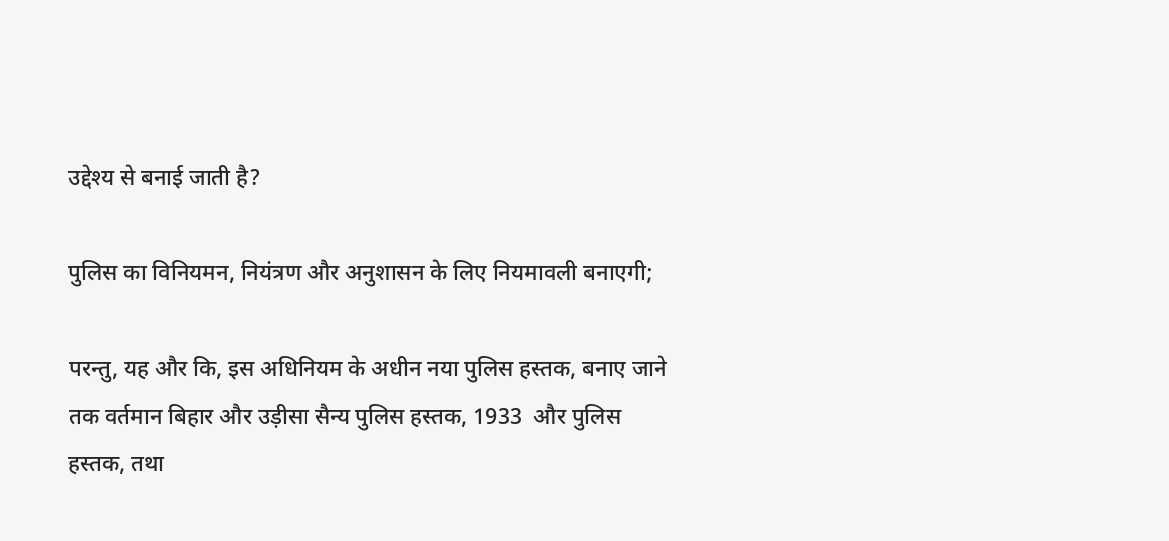उद्देश्य से बनाई जाती है?

पुलिस का विनियमन, नियंत्रण और अनुशासन के लिए नियमावली बनाएगी;

परन्तु, यह और कि, इस अधिनियम के अधीन नया पुलिस हस्तक, बनाए जाने तक वर्तमान बिहार और उड़ीसा सैन्य पुलिस हस्तक, 1933  और पुलिस हस्तक, तथा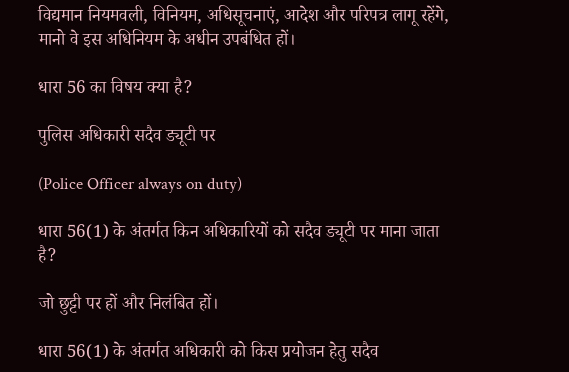विद्यमान नियमवली, विनियम, अधिसूचनाएं, आदेश और परिपत्र लागू रहेंगे, मानो वे इस अधिनियम के अधीन उपबंधित हों।

धारा 56 का विषय क्या है?

पुलिस अधिकारी सदैव ड्यूटी पर

(Police Officer always on duty)

धारा 56(1) के अंतर्गत किन अधिकारियों को सदैव ड्यूटी पर माना जाता है?

जो छुट्टी पर हों और निलंबित हों।

धारा 56(1) के अंतर्गत अधिकारी को किस प्रयोजन हेतु सदैव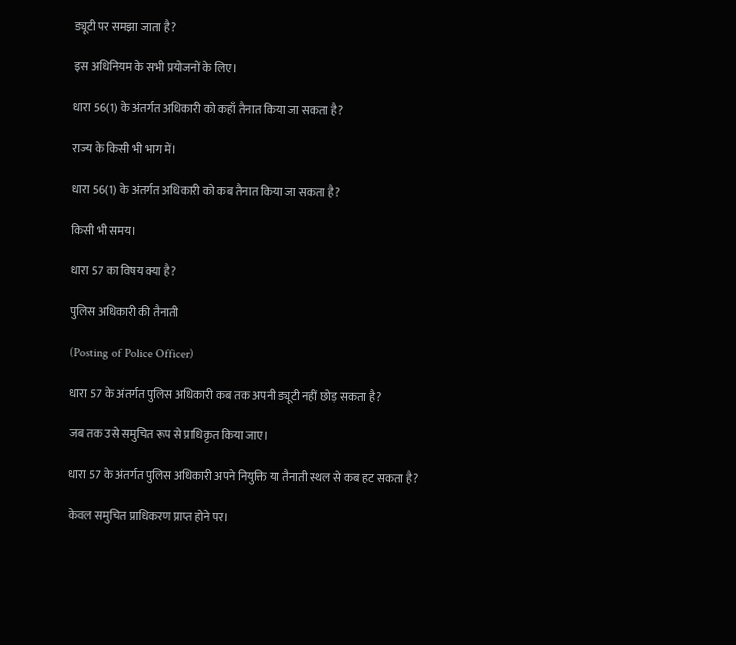ड्यूटी पर समझा जाता है?

इस अधिनियम के सभी प्रयोजनों के लिए।

धारा 56(1) के अंतर्गत अधिकारी को कहाँ तैनात किया जा सकता है?

राज्य के किसी भी भाग में।

धारा 56(1) के अंतर्गत अधिकारी को कब तैनात किया जा सकता है?

किसी भी समय।

धारा 57 का विषय क्या है?

पुलिस अधिकारी की तैनाती

(Posting of Police Officer)

धारा 57 के अंतर्गत पुलिस अधिकारी कब तक अपनी ड्यूटी नहीं छोड़ सकता है?

जब तक उसे समुचित रूप से प्राधिकृत किया जाए।

धारा 57 के अंतर्गत पुलिस अधिकारी अपने नियुक्ति या तैनाती स्थल से कब हट सकता है?

केवल समुचित प्राधिकरण प्राप्त होने पर।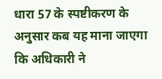धारा 57 के स्पष्टीकरण के अनुसार कब यह माना जाएगा कि अधिकारी ने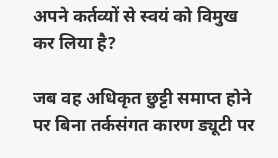अपने कर्तव्यों से स्वयं को विमुख कर लिया है?

जब वह अधिकृत छुट्टी समाप्त होने पर बिना तर्कसंगत कारण ड्यूटी पर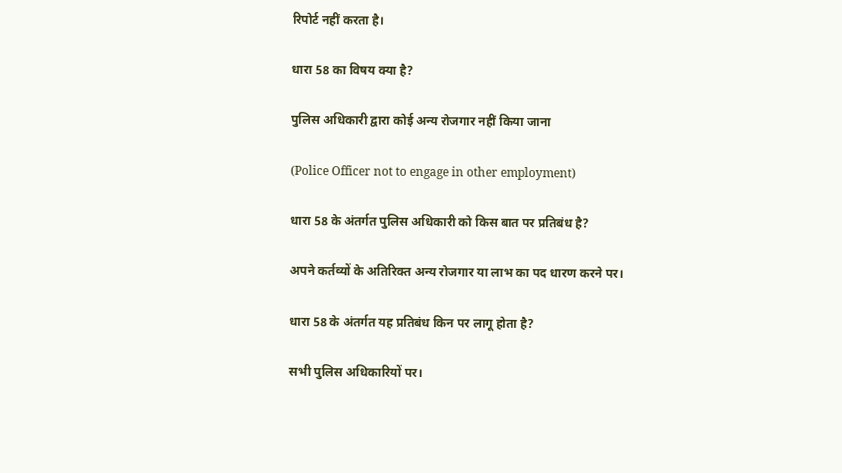रिपोर्ट नहीं करता है।

धारा 58 का विषय क्या है?

पुलिस अधिकारी द्वारा कोई अन्य रोजगार नहीं किया जाना

(Police Officer not to engage in other employment)

धारा 58 के अंतर्गत पुलिस अधिकारी को किस बात पर प्रतिबंध है?

अपने कर्तव्यों के अतिरिक्त अन्य रोजगार या लाभ का पद धारण करने पर।

धारा 58 के अंतर्गत यह प्रतिबंध किन पर लागू होता है?

सभी पुलिस अधिकारियों पर।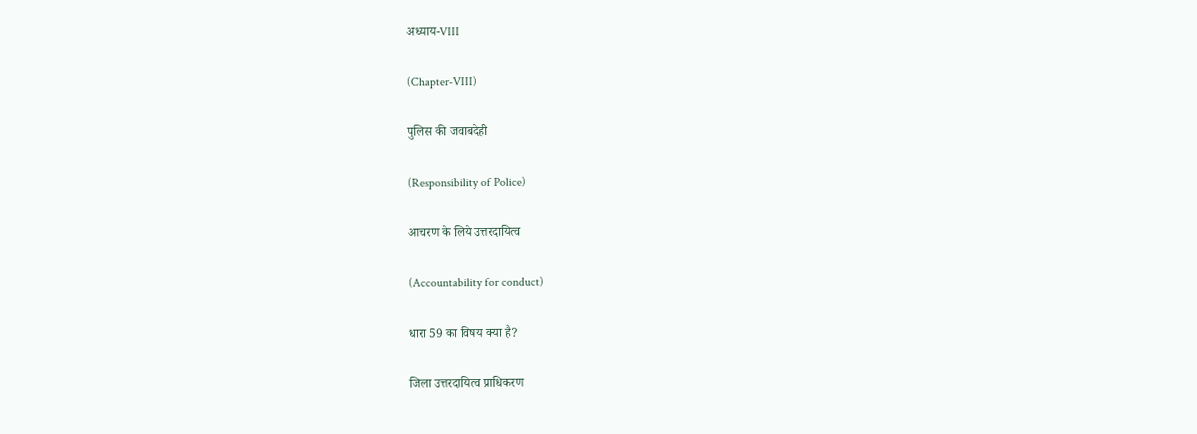अध्याय-VIII

(Chapter-VIII)

पुलिस की जवाबदेही

(Responsibility of Police)

आचरण के लिये उत्तरदायित्व

(Accountability for conduct)

धारा 59 का विषय क्या है?

जिला उत्तरदायित्व प्राधिकरण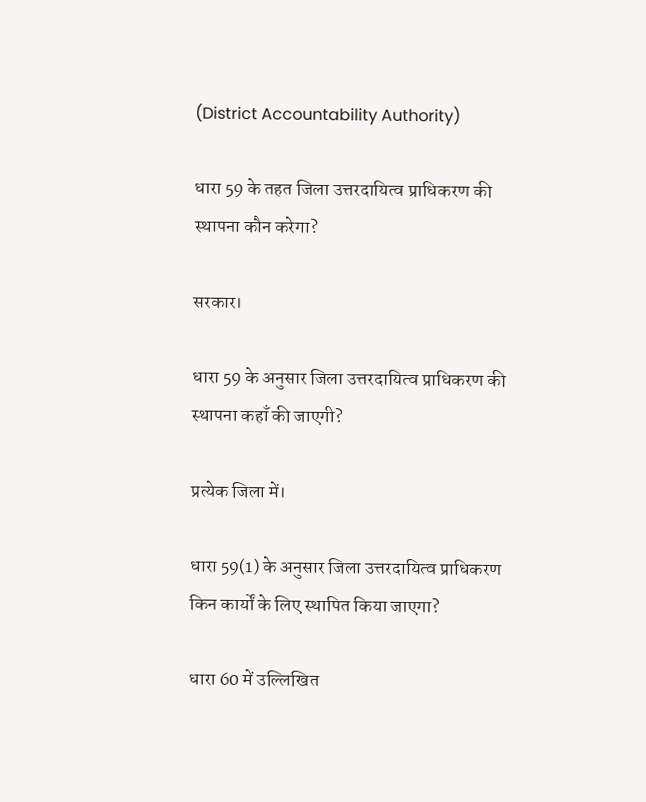(District Accountability Authority)

धारा 59 के तहत जिला उत्तरदायित्व प्राधिकरण की स्थापना कौन करेगा?

सरकार।

धारा 59 के अनुसार जिला उत्तरदायित्व प्राधिकरण की स्थापना कहाँ की जाएगी?

प्रत्येक जिला में।

धारा 59(1) के अनुसार जिला उत्तरदायित्व प्राधिकरण किन कार्यों के लिए स्थापित किया जाएगा?

धारा 60 में उल्लिखित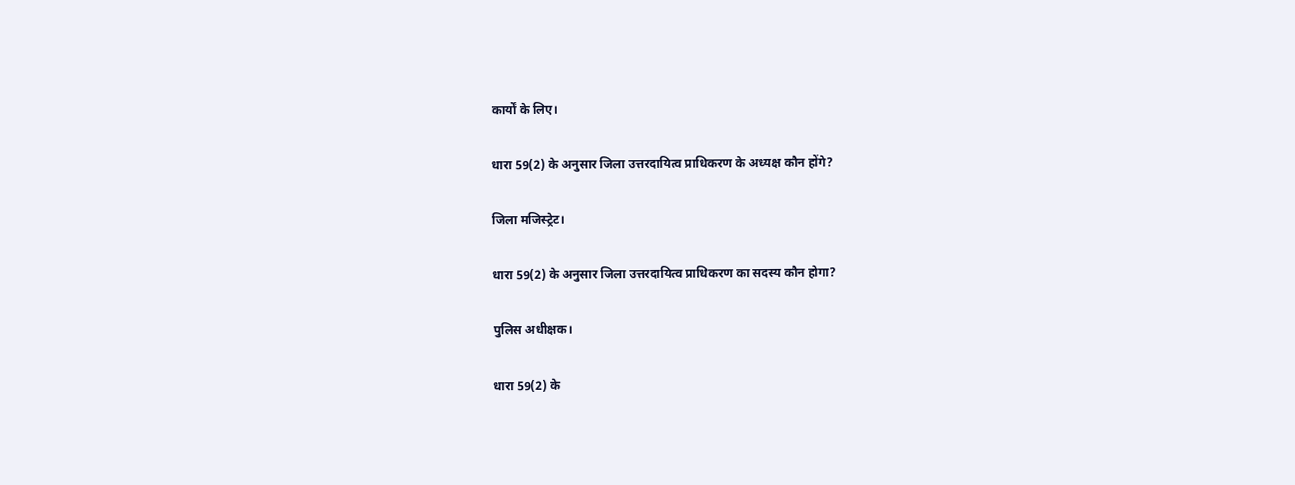कार्यों के लिए।

धारा 59(2) के अनुसार जिला उत्तरदायित्व प्राधिकरण के अध्यक्ष कौन होंगे?

जिला मजिस्ट्रेट।

धारा 59(2) के अनुसार जिला उत्तरदायित्व प्राधिकरण का सदस्य कौन होगा?

पुलिस अधीक्षक।

धारा 59(2) के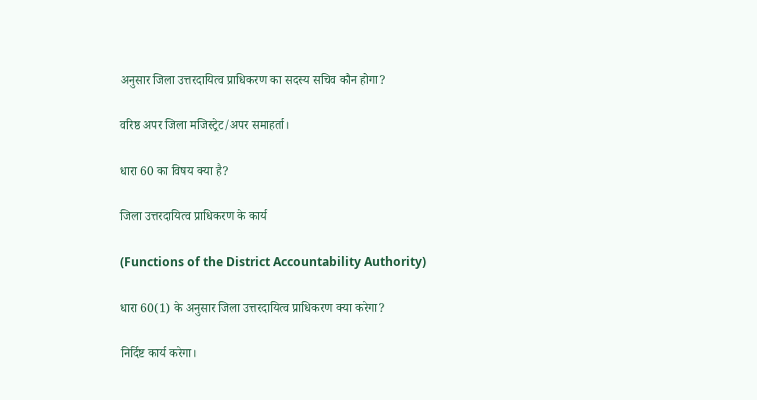अनुसार जिला उत्तरदायित्व प्राधिकरण का सदस्य सचिव कौन होगा?

वरिष्ठ अपर जिला मजिस्ट्रेट/अपर समाहर्ता।

धारा 60 का विषय क्या है?

जिला उत्तरदायित्व प्राधिकरण के कार्य

(Functions of the District Accountability Authority)

धारा 60(1) के अनुसार जिला उत्तरदायित्व प्राधिकरण क्या करेगा?

निर्दिष्ट कार्य करेगा।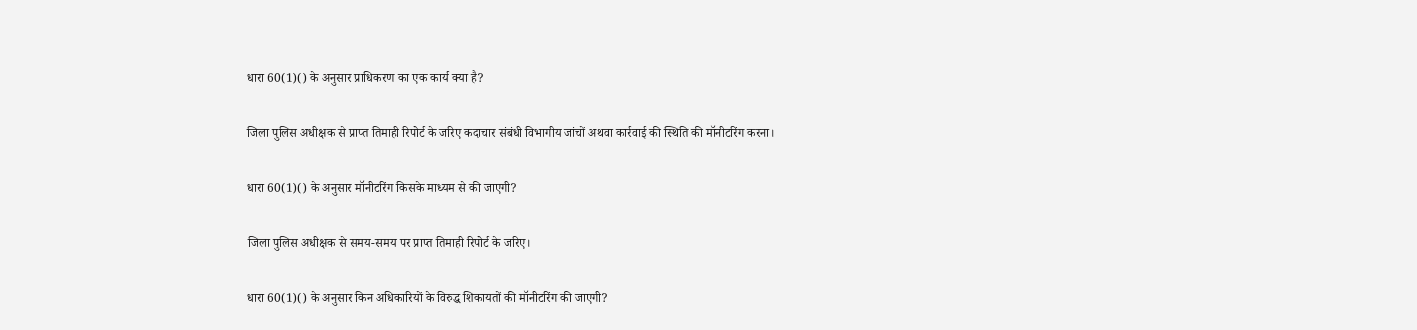धारा 60(1)() के अनुसार प्राधिकरण का एक कार्य क्या है?

जिला पुलिस अधीक्षक से प्राप्त तिमाही रिपोर्ट के जरिए कदाचार संबंधी विभागीय जांचों अथवा कार्रवाई की स्थिति की मॉनीटरिंग करना।

धारा 60(1)() के अनुसार मॉनीटरिंग किसके माध्यम से की जाएगी?

जिला पुलिस अधीक्षक से समय-समय पर प्राप्त तिमाही रिपोर्ट के जरिए।

धारा 60(1)() के अनुसार किन अधिकारियों के विरुद्ध शिकायतों की मॉनीटरिंग की जाएगी?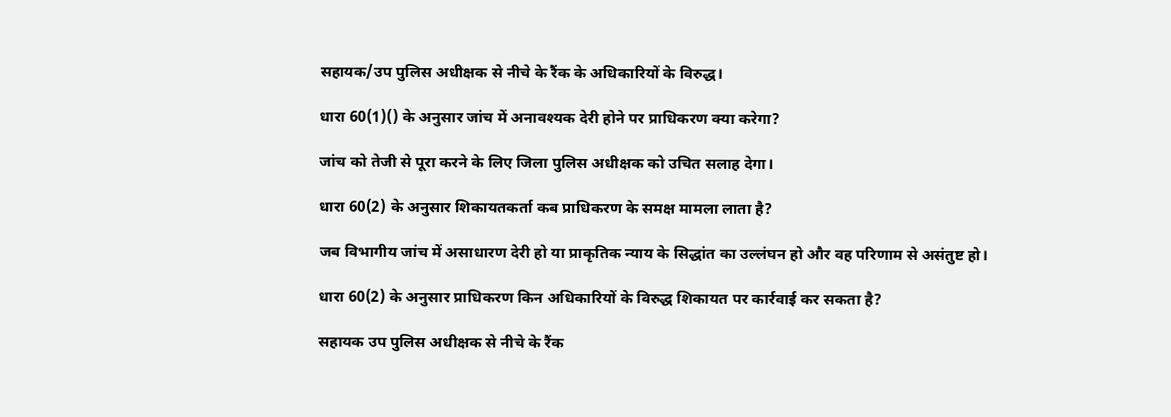सहायक/उप पुलिस अधीक्षक से नीचे के रैंक के अधिकारियों के विरुद्ध।

धारा 60(1)() के अनुसार जांच में अनावश्यक देरी होने पर प्राधिकरण क्या करेगा?

जांच को तेजी से पूरा करने के लिए जिला पुलिस अधीक्षक को उचित सलाह देगा।

धारा 60(2) के अनुसार शिकायतकर्ता कब प्राधिकरण के समक्ष मामला लाता है?

जब विभागीय जांच में असाधारण देरी हो या प्राकृतिक न्याय के सिद्धांत का उल्लंघन हो और वह परिणाम से असंतुष्ट हो।

धारा 60(2) के अनुसार प्राधिकरण किन अधिकारियों के विरुद्ध शिकायत पर कार्रवाई कर सकता है?

सहायक उप पुलिस अधीक्षक से नीचे के रैंक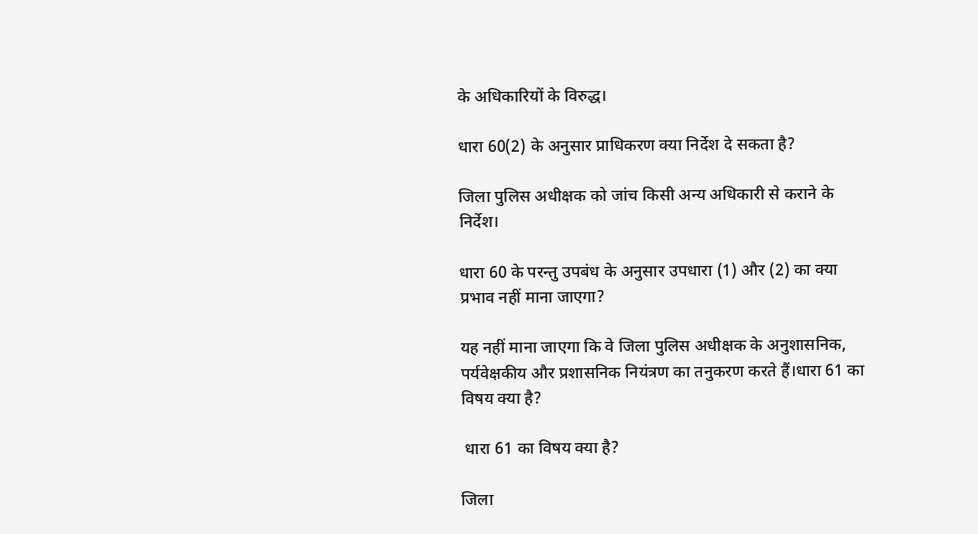के अधिकारियों के विरुद्ध।

धारा 60(2) के अनुसार प्राधिकरण क्या निर्देश दे सकता है?

जिला पुलिस अधीक्षक को जांच किसी अन्य अधिकारी से कराने के निर्देश।

धारा 60 के परन्तु उपबंध के अनुसार उपधारा (1) और (2) का क्या प्रभाव नहीं माना जाएगा?

यह नहीं माना जाएगा कि वे जिला पुलिस अधीक्षक के अनुशासनिक, पर्यवेक्षकीय और प्रशासनिक नियंत्रण का तनुकरण करते हैं।धारा 61 का विषय क्या है?

 धारा 61 का विषय क्या है?

जिला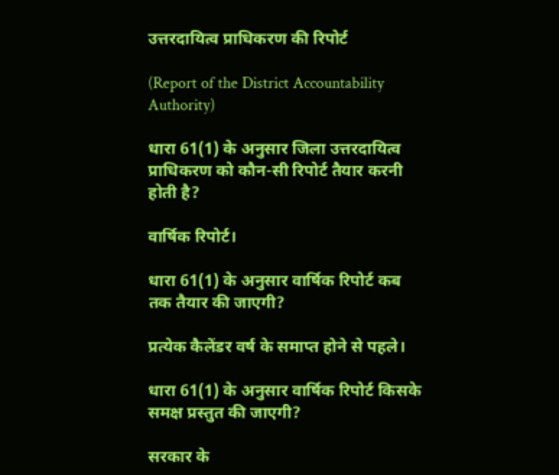उत्तरदायित्व प्राधिकरण की रिपोर्ट

(Report of the District Accountability Authority)

धारा 61(1) के अनुसार जिला उत्तरदायित्व प्राधिकरण को कौन-सी रिपोर्ट तैयार करनी होती है?

वार्षिक रिपोर्ट।

धारा 61(1) के अनुसार वार्षिक रिपोर्ट कब तक तैयार की जाएगी?

प्रत्येक कैलेंडर वर्ष के समाप्त होने से पहले।

धारा 61(1) के अनुसार वार्षिक रिपोर्ट किसके समक्ष प्रस्तुत की जाएगी?

सरकार के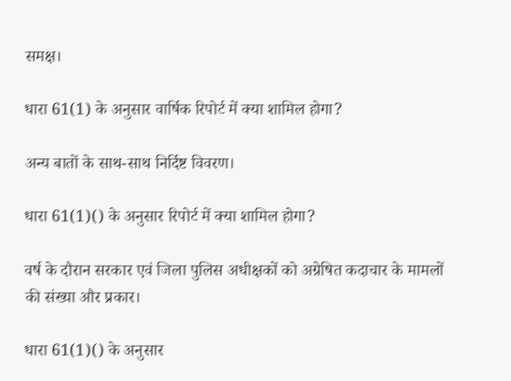समक्ष।

धारा 61(1) के अनुसार वार्षिक रिपोर्ट में क्या शामिल होगा?

अन्य बातों के साथ-साथ निर्दिष्ट विवरण।

धारा 61(1)() के अनुसार रिपोर्ट में क्या शामिल होगा?

वर्ष के दौरान सरकार एवं जिला पुलिस अधीक्षकों को अग्रेषित कदाचार के मामलों की संख्या और प्रकार।

धारा 61(1)() के अनुसार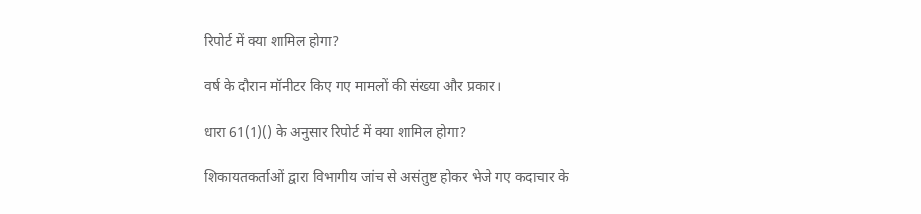रिपोर्ट में क्या शामिल होगा?

वर्ष के दौरान मॉनीटर किए गए मामलों की संख्या और प्रकार।

धारा 61(1)() के अनुसार रिपोर्ट में क्या शामिल होगा?

शिकायतकर्ताओं द्वारा विभागीय जांच से असंतुष्ट होकर भेजे गए कदाचार के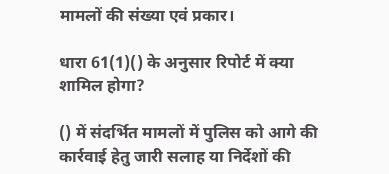मामलों की संख्या एवं प्रकार।

धारा 61(1)() के अनुसार रिपोर्ट में क्या शामिल होगा?

() में संदर्भित मामलों में पुलिस को आगे की कार्रवाई हेतु जारी सलाह या निर्देशों की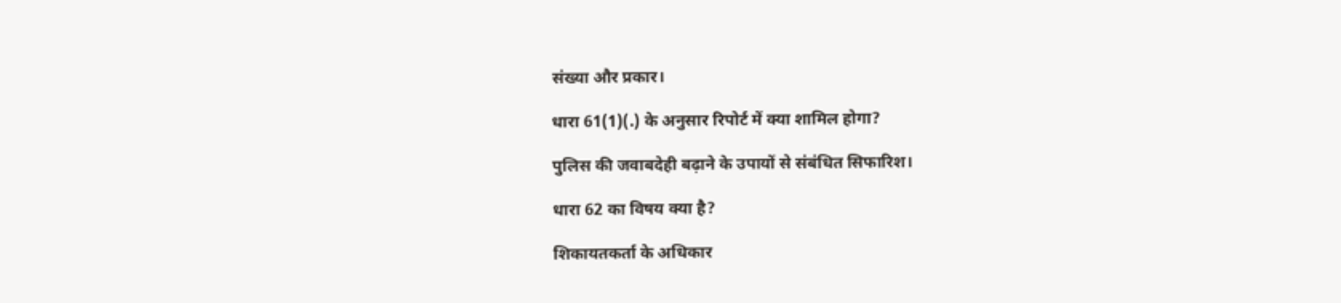संख्या और प्रकार।

धारा 61(1)(.) के अनुसार रिपोर्ट में क्या शामिल होगा?

पुलिस की जवाबदेही बढ़ाने के उपायों से संबंधित सिफारिश।

धारा 62 का विषय क्या है?

शिकायतकर्ता के अधिकार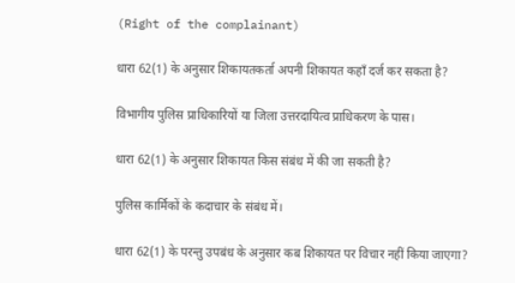(Right of the complainant)

धारा 62(1) के अनुसार शिकायतकर्ता अपनी शिकायत कहाँ दर्ज कर सकता है?

विभागीय पुलिस प्राधिकारियों या जिला उत्तरदायित्व प्राधिकरण के पास।

धारा 62(1) के अनुसार शिकायत किस संबंध में की जा सकती है?

पुलिस कार्मिकों के कदाचार के संबंध में।

धारा 62(1) के परन्तु उपबंध के अनुसार कब शिकायत पर विचार नहीं किया जाएगा?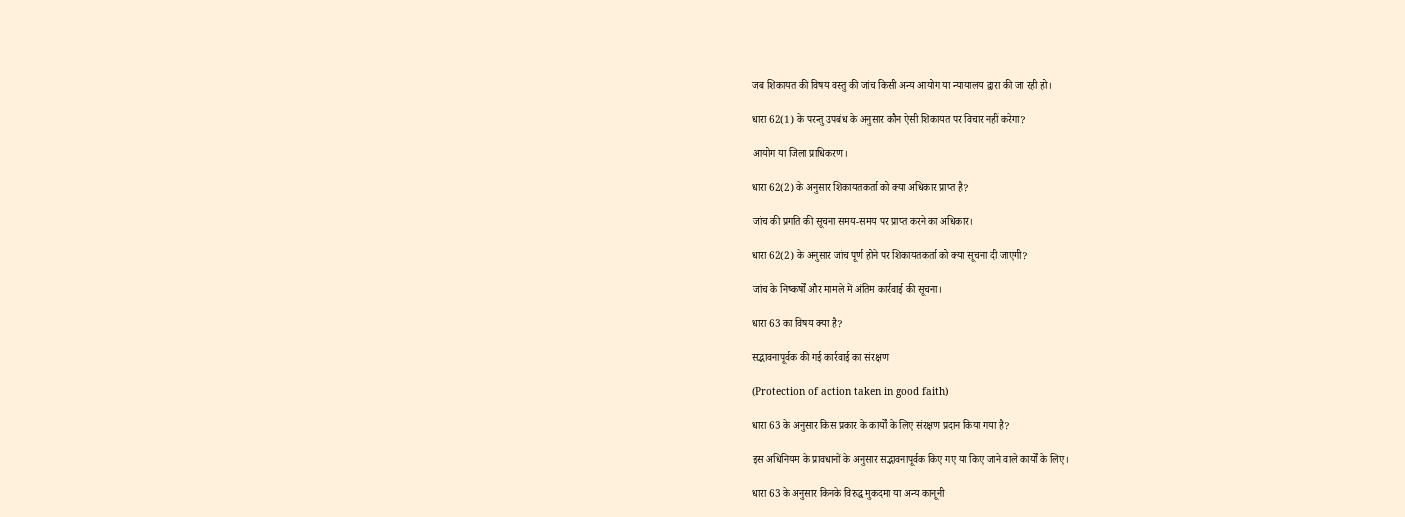जब शिकायत की विषय वस्तु की जांच किसी अन्य आयोग या न्यायालय द्वारा की जा रही हो।

धारा 62(1) के परन्तु उपबंध के अनुसार कौन ऐसी शिकायत पर विचार नहीं करेगा?

आयोग या जिला प्राधिकरण।

धारा 62(2) के अनुसार शिकायतकर्ता को क्या अधिकार प्राप्त है?

जांच की प्रगति की सूचना समय-समय पर प्राप्त करने का अधिकार।

धारा 62(2) के अनुसार जांच पूर्ण होने पर शिकायतकर्ता को क्या सूचना दी जाएगी?

जांच के निष्कर्षों और मामले में अंतिम कार्रवाई की सूचना।

धारा 63 का विषय क्या है?

सद्भावनापूर्वक की गई कार्रवाई का संरक्षण

(Protection of action taken in good faith)

धारा 63 के अनुसार किस प्रकार के कार्यों के लिए संरक्षण प्रदान किया गया है?

इस अधिनियम के प्रावधानों के अनुसार सद्भावनापूर्वक किए गए या किए जाने वाले कार्यों के लिए।

धारा 63 के अनुसार किनके विरुद्ध मुकदमा या अन्य कानूनी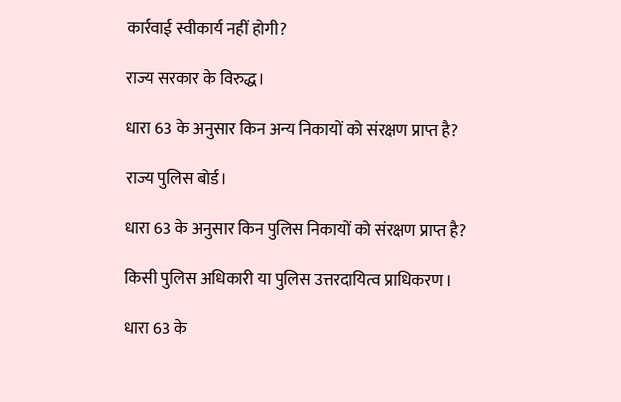कार्रवाई स्वीकार्य नहीं होगी?

राज्य सरकार के विरुद्ध।

धारा 63 के अनुसार किन अन्य निकायों को संरक्षण प्राप्त है?

राज्य पुलिस बोर्ड।

धारा 63 के अनुसार किन पुलिस निकायों को संरक्षण प्राप्त है?

किसी पुलिस अधिकारी या पुलिस उत्तरदायित्व प्राधिकरण।

धारा 63 के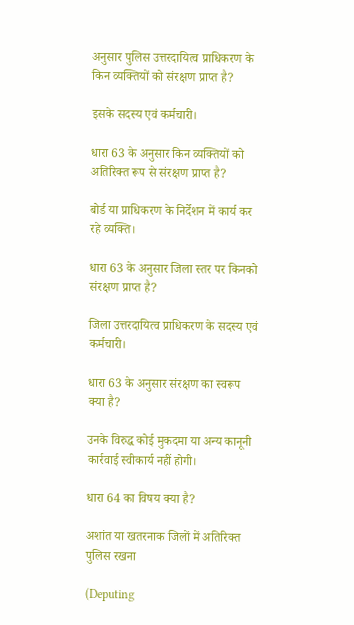अनुसार पुलिस उत्तरदायित्व प्राधिकरण के किन व्यक्तियों को संरक्षण प्राप्त है?

इसके सदस्य एवं कर्मचारी।

धारा 63 के अनुसार किन व्यक्तियों को अतिरिक्त रूप से संरक्षण प्राप्त है?

बोर्ड या प्राधिकरण के निर्देशन में कार्य कर रहे व्यक्ति।

धारा 63 के अनुसार जिला स्तर पर किनको संरक्षण प्राप्त है?

जिला उत्तरदायित्व प्राधिकरण के सदस्य एवं कर्मचारी।

धारा 63 के अनुसार संरक्षण का स्वरूप क्या है?

उनके विरुद्ध कोई मुकदमा या अन्य कानूनी कार्रवाई स्वीकार्य नहीं होगी।

धारा 64 का विषय क्या है?

अशांत या खतरनाक जिलों में अतिरिक्त पुलिस रखना

(Deputing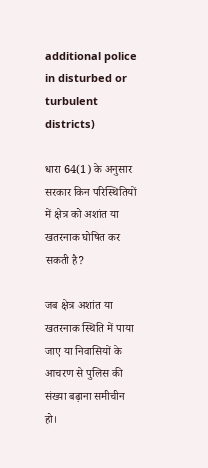additional police in disturbed or turbulent districts)

धारा 64(1) के अनुसार सरकार किन परिस्थितियों में क्षेत्र को अशांत या खतरनाक घोषित कर सकती है?

जब क्षेत्र अशांत या खतरनाक स्थिति में पाया जाए या निवासियों के आचरण से पुलिस की संख्या बढ़ाना समीचीन हो।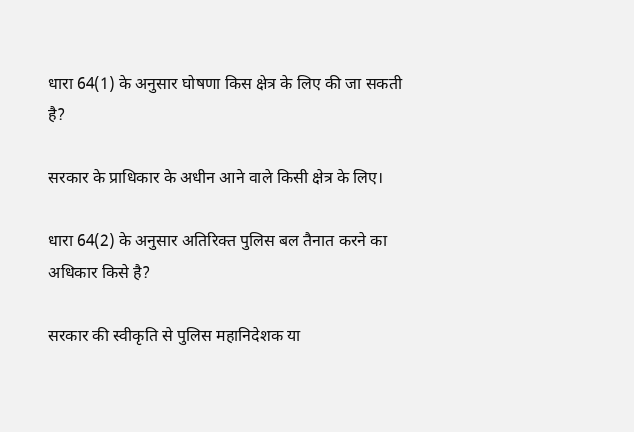धारा 64(1) के अनुसार घोषणा किस क्षेत्र के लिए की जा सकती है?

सरकार के प्राधिकार के अधीन आने वाले किसी क्षेत्र के लिए।

धारा 64(2) के अनुसार अतिरिक्त पुलिस बल तैनात करने का अधिकार किसे है?

सरकार की स्वीकृति से पुलिस महानिदेशक या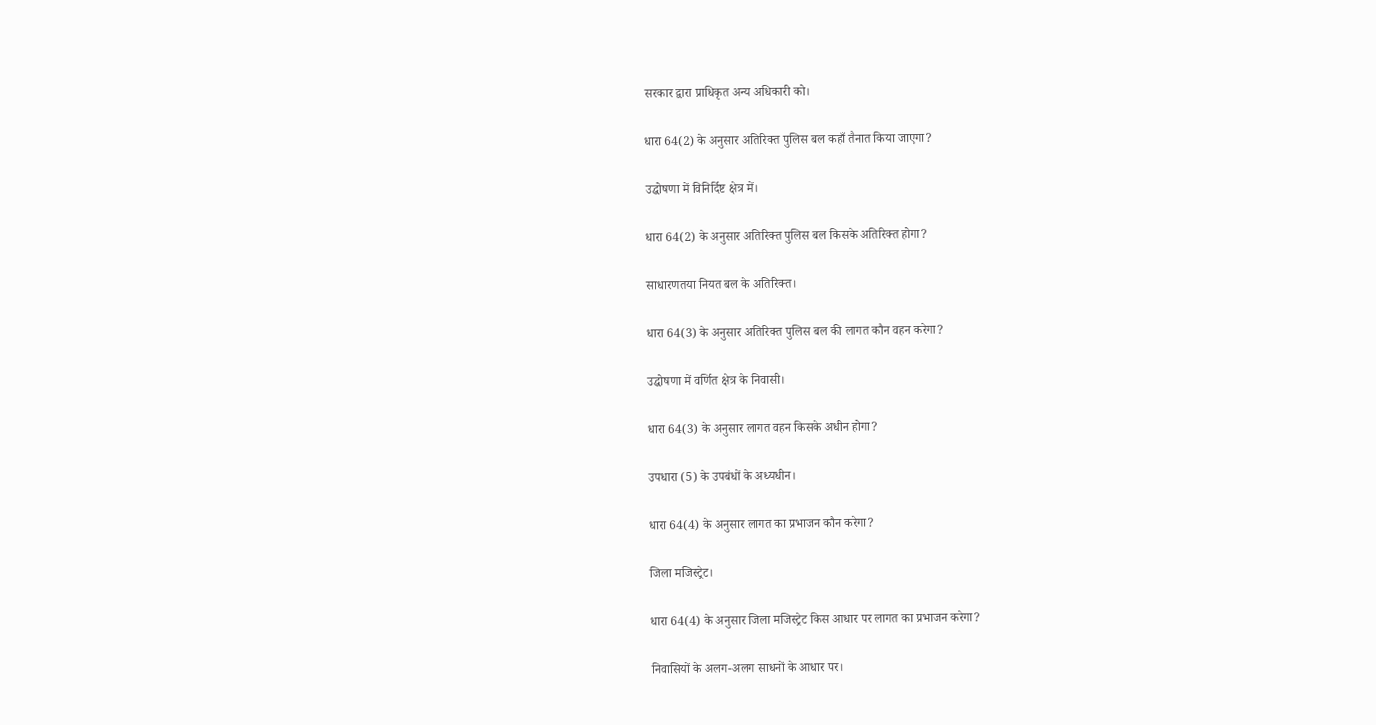सरकार द्वारा प्राधिकृत अन्य अधिकारी को।

धारा 64(2) के अनुसार अतिरिक्त पुलिस बल कहाँ तैनात किया जाएगा?

उद्घोषणा में विनिर्दिष्ट क्षेत्र में।

धारा 64(2) के अनुसार अतिरिक्त पुलिस बल किसके अतिरिक्त होगा?

साधारणतया नियत बल के अतिरिक्त।

धारा 64(3) के अनुसार अतिरिक्त पुलिस बल की लागत कौन वहन करेगा?

उद्घोषणा में वर्णित क्षेत्र के निवासी।

धारा 64(3) के अनुसार लागत वहन किसके अधीन होगा?

उपधारा (5) के उपबंधों के अध्यधीन।

धारा 64(4) के अनुसार लागत का प्रभाजन कौन करेगा?

जिला मजिस्ट्रेट।

धारा 64(4) के अनुसार जिला मजिस्ट्रेट किस आधार पर लागत का प्रभाजन करेगा?

निवासियों के अलग-अलग साधनों के आधार पर।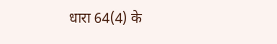धारा 64(4) के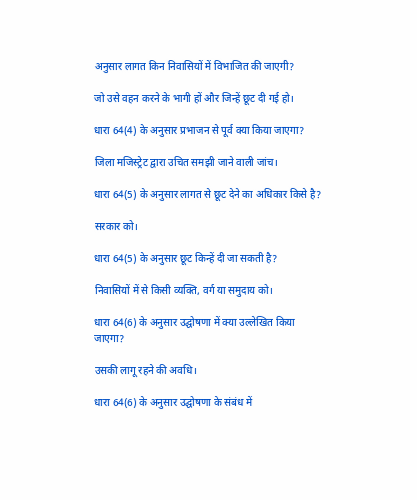अनुसार लागत किन निवासियों में विभाजित की जाएगी?

जो उसे वहन करने के भागी हों और जिन्हें छूट दी गई हो।

धारा 64(4) के अनुसार प्रभाजन से पूर्व क्या किया जाएगा?

जिला मजिस्ट्रेट द्वारा उचित समझी जाने वाली जांच।

धारा 64(5) के अनुसार लागत से छूट देने का अधिकार किसे है?

सरकार को।

धारा 64(5) के अनुसार छूट किन्हें दी जा सकती है?

निवासियों में से किसी व्यक्ति, वर्ग या समुदाय को।

धारा 64(6) के अनुसार उद्घोषणा में क्या उल्लेखित किया जाएगा?

उसकी लागू रहने की अवधि।

धारा 64(6) के अनुसार उद्घोषणा के संबंध में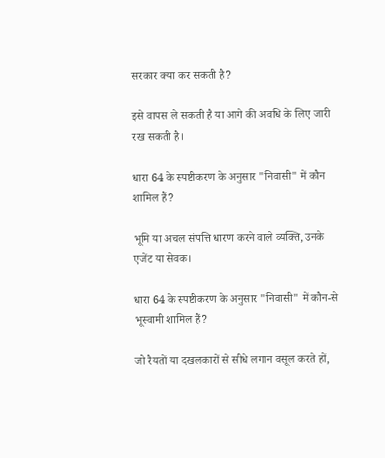सरकार क्या कर सकती है?

इसे वापस ले सकती है या आगे की अवधि के लिए जारी रख सकती है।

धारा 64 के स्पष्टीकरण के अनुसार "निवासी" में कौन शामिल हैं?

भूमि या अचल संपत्ति धारण करने वाले व्यक्ति, उनके एजेंट या सेवक।

धारा 64 के स्पष्टीकरण के अनुसार "निवासी" में कौन-से भूस्वामी शामिल हैं?

जो रैयतों या दखलकारों से सीधे लगान वसूल करते हों,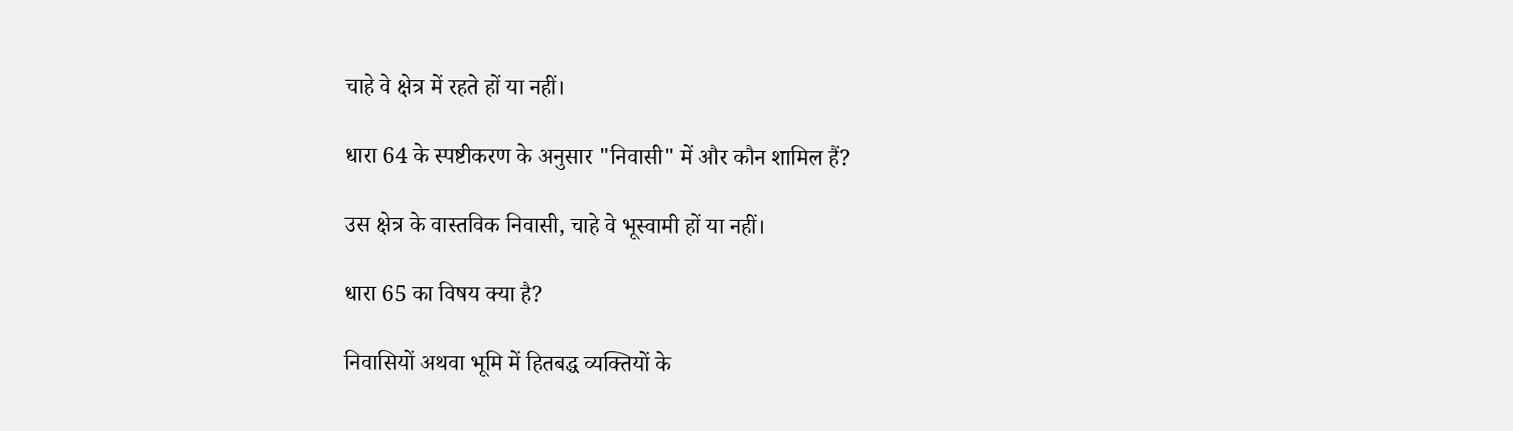चाहे वे क्षेत्र में रहते हों या नहीं।

धारा 64 के स्पष्टीकरण के अनुसार "निवासी" में और कौन शामिल हैं?

उस क्षेत्र के वास्तविक निवासी, चाहे वे भूस्वामी हों या नहीं।

धारा 65 का विषय क्या है?

निवासियों अथवा भूमि में हितबद्ध व्यक्तियों के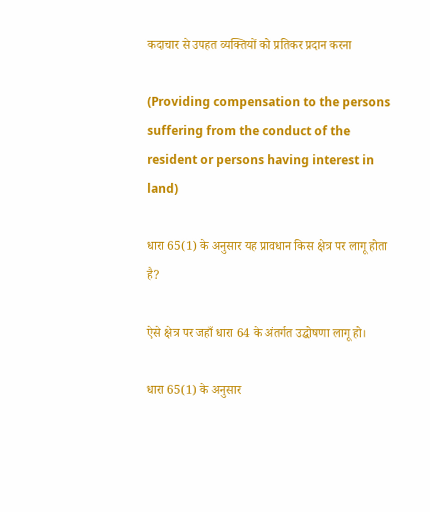कदाचार से उपहत व्यक्तियों को प्रतिकर प्रदान करना

(Providing compensation to the persons suffering from the conduct of the resident or persons having interest in land)

धारा 65(1) के अनुसार यह प्रावधान किस क्षेत्र पर लागू होता है?

ऐसे क्षेत्र पर जहाँ धारा 64 के अंतर्गत उद्घोषणा लागू हो।

धारा 65(1) के अनुसार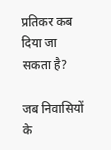प्रतिकर कब दिया जा सकता है?

जब निवासियों के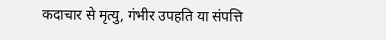कदाचार से मृत्यु, गंभीर उपहति या संपत्ति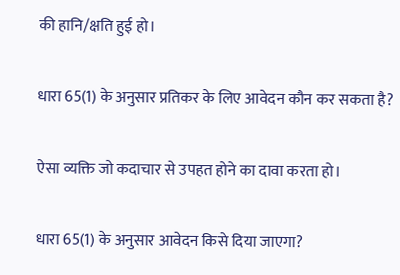की हानि/क्षति हुई हो।

धारा 65(1) के अनुसार प्रतिकर के लिए आवेदन कौन कर सकता है?

ऐसा व्यक्ति जो कदाचार से उपहत होने का दावा करता हो।

धारा 65(1) के अनुसार आवेदन किसे दिया जाएगा?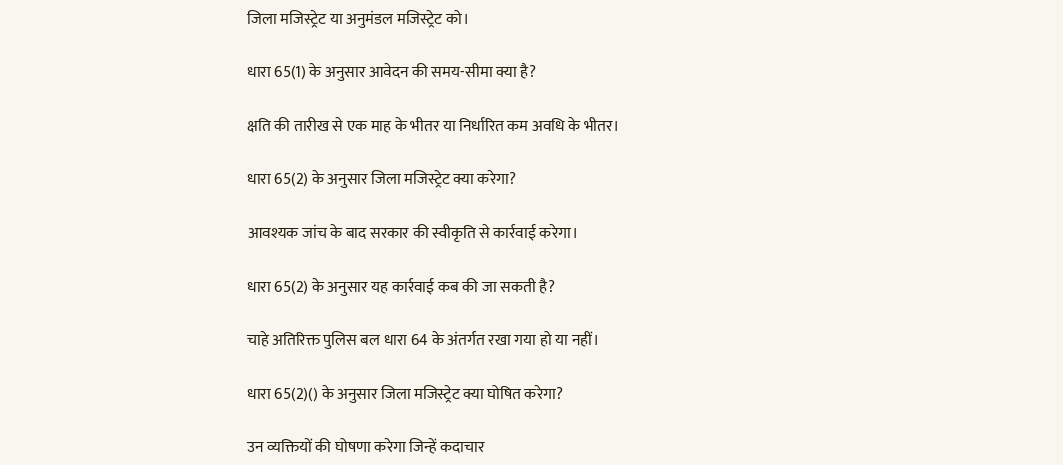जिला मजिस्ट्रेट या अनुमंडल मजिस्ट्रेट को।

धारा 65(1) के अनुसार आवेदन की समय-सीमा क्या है?

क्षति की तारीख से एक माह के भीतर या निर्धारित कम अवधि के भीतर।

धारा 65(2) के अनुसार जिला मजिस्ट्रेट क्या करेगा?

आवश्यक जांच के बाद सरकार की स्वीकृति से कार्रवाई करेगा।

धारा 65(2) के अनुसार यह कार्रवाई कब की जा सकती है?

चाहे अतिरिक्त पुलिस बल धारा 64 के अंतर्गत रखा गया हो या नहीं।

धारा 65(2)() के अनुसार जिला मजिस्ट्रेट क्या घोषित करेगा?

उन व्यक्तियों की घोषणा करेगा जिन्हें कदाचार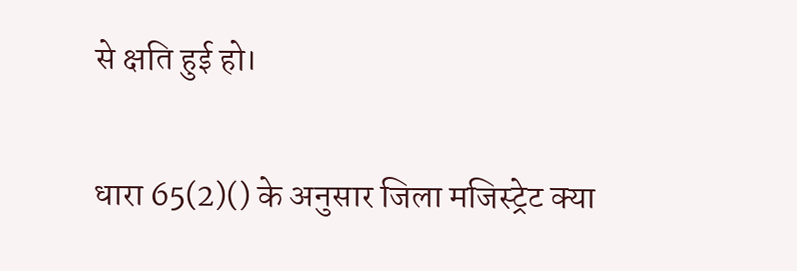से क्षति हुई हो।

धारा 65(2)() के अनुसार जिला मजिस्ट्रेट क्या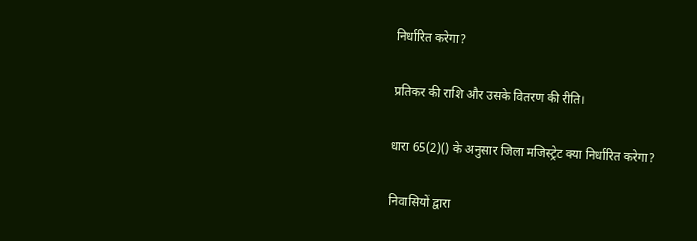निर्धारित करेगा?

प्रतिकर की राशि और उसके वितरण की रीति।

धारा 65(2)() के अनुसार जिला मजिस्ट्रेट क्या निर्धारित करेगा?

निवासियों द्वारा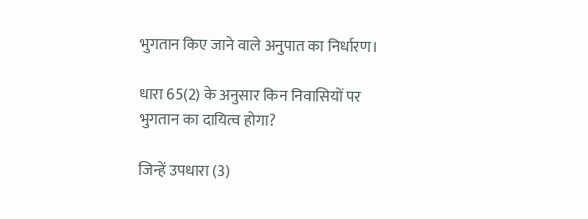भुगतान किए जाने वाले अनुपात का निर्धारण।

धारा 65(2) के अनुसार किन निवासियों पर भुगतान का दायित्व होगा?

जिन्हें उपधारा (3)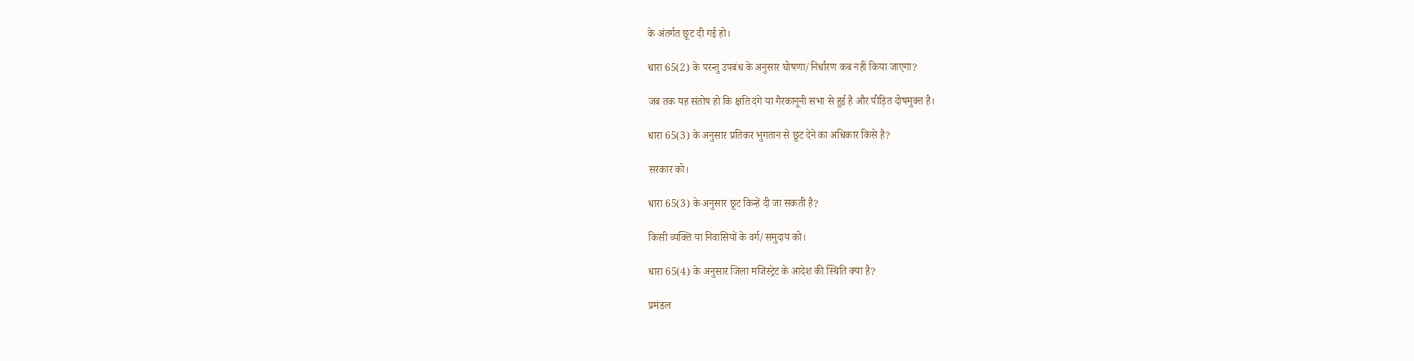के अंतर्गत छूट दी गई हो।

धारा 65(2) के परन्तु उपबंध के अनुसार घोषणा/निर्धारण कब नहीं किया जाएगा?

जब तक यह संतोष हो कि क्षति दंगे या गैरकानूनी सभा से हुई है और पीड़ित दोषमुक्त है।

धारा 65(3) के अनुसार प्रतिकर भुगतान से छूट देने का अधिकार किसे है?

सरकार को।

धारा 65(3) के अनुसार छूट किन्हें दी जा सकती है?

किसी व्यक्ति या निवासियों के वर्ग/समुदाय को।

धारा 65(4) के अनुसार जिला मजिस्ट्रेट के आदेश की स्थिति क्या है?

प्रमंडल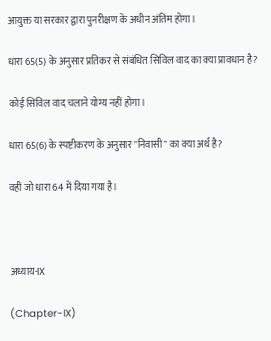आयुक्त या सरकार द्वारा पुनरीक्षण के अधीन अंतिम होगा।

धारा 65(5) के अनुसार प्रतिकर से संबंधित सिविल वाद का क्या प्रावधान है?

कोई सिविल वाद चलाने योग्य नहीं होगा।

धारा 65(6) के स्पष्टीकरण के अनुसार "निवासी" का क्या अर्थ है?

वही जो धारा 64 में दिया गया है।



अध्याय-IX

(Chapter-IX)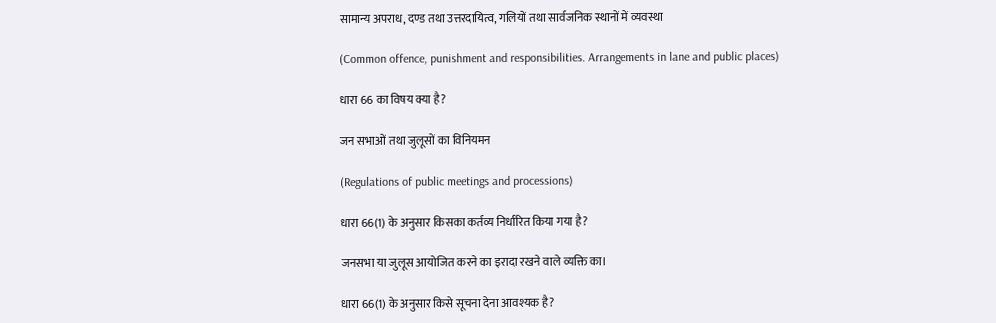सामान्य अपराध, दण्ड तथा उत्तरदायित्व, गलियों तथा सार्वजनिक स्थानों में व्यवस्था

(Common offence, punishment and responsibilities. Arrangements in lane and public places)

धारा 66 का विषय क्या है?

जन सभाओं तथा जुलूसों का विनियमन

(Regulations of public meetings and processions)

धारा 66(1) के अनुसार किसका कर्तव्य निर्धारित किया गया है?

जनसभा या जुलूस आयोजित करने का इरादा रखने वाले व्यक्ति का।

धारा 66(1) के अनुसार किसे सूचना देना आवश्यक है?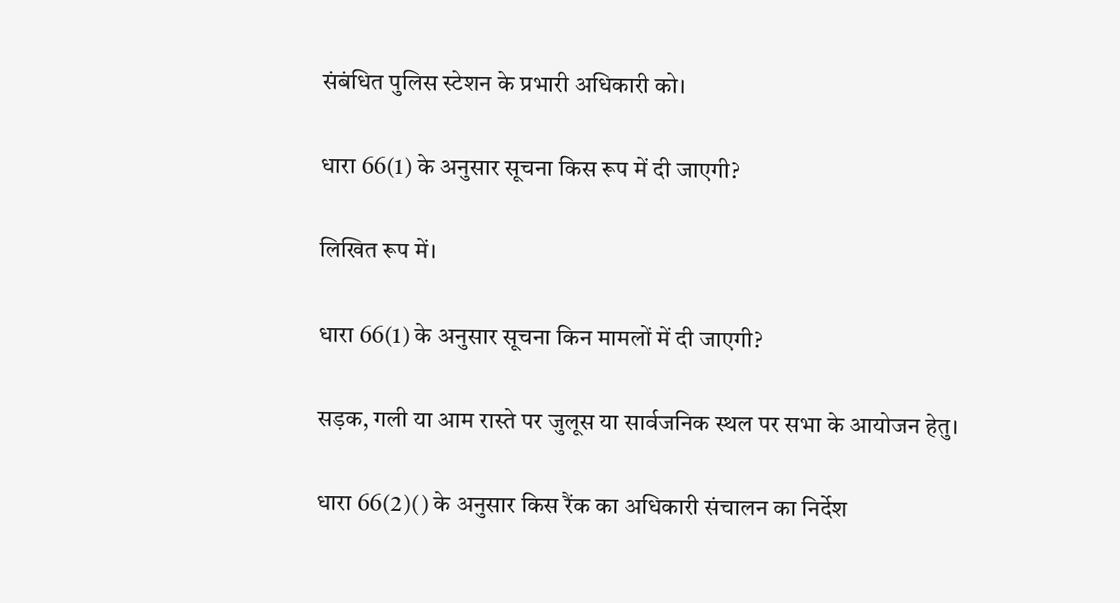संबंधित पुलिस स्टेशन के प्रभारी अधिकारी को।

धारा 66(1) के अनुसार सूचना किस रूप में दी जाएगी?

लिखित रूप में।

धारा 66(1) के अनुसार सूचना किन मामलों में दी जाएगी?

सड़क, गली या आम रास्ते पर जुलूस या सार्वजनिक स्थल पर सभा के आयोजन हेतु।

धारा 66(2)() के अनुसार किस रैंक का अधिकारी संचालन का निर्देश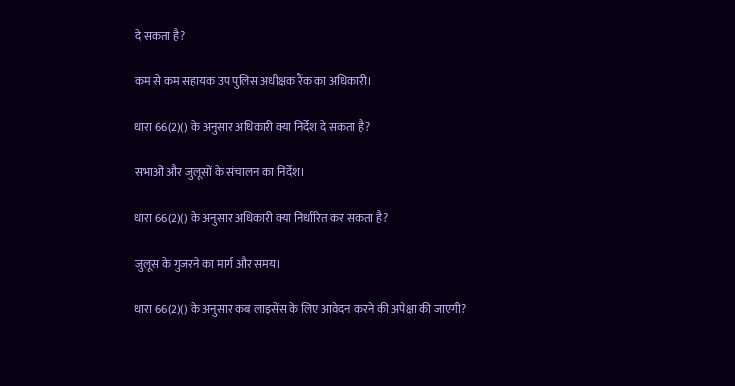दे सकता है?

कम से कम सहायक उप पुलिस अधीक्षक रैंक का अधिकारी।

धारा 66(2)() के अनुसार अधिकारी क्या निर्देश दे सकता है?

सभाओं और जुलूसों के संचालन का निर्देश।

धारा 66(2)() के अनुसार अधिकारी क्या निर्धारित कर सकता है?

जुलूस के गुजरने का मार्ग और समय।

धारा 66(2)() के अनुसार कब लाइसेंस के लिए आवेदन करने की अपेक्षा की जाएगी?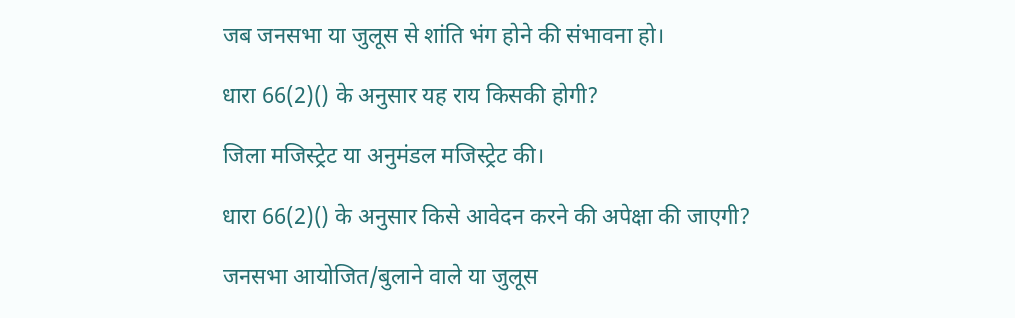जब जनसभा या जुलूस से शांति भंग होने की संभावना हो।

धारा 66(2)() के अनुसार यह राय किसकी होगी?

जिला मजिस्ट्रेट या अनुमंडल मजिस्ट्रेट की।

धारा 66(2)() के अनुसार किसे आवेदन करने की अपेक्षा की जाएगी?

जनसभा आयोजित/बुलाने वाले या जुलूस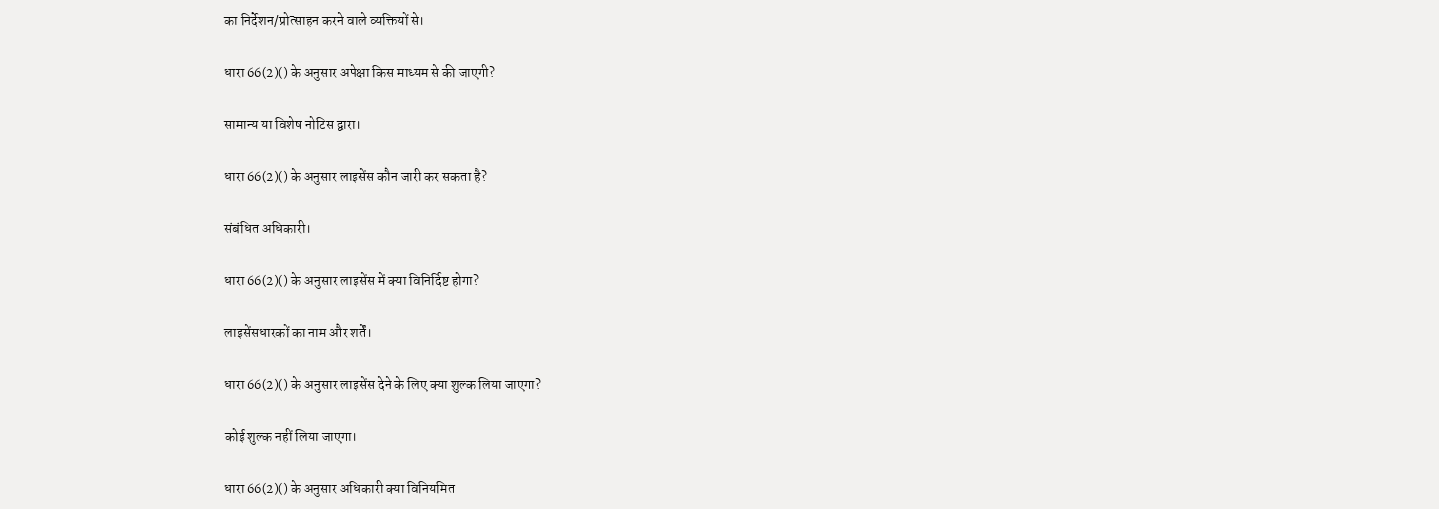का निर्देशन/प्रोत्साहन करने वाले व्यक्तियों से।

धारा 66(2)() के अनुसार अपेक्षा किस माध्यम से की जाएगी?

सामान्य या विशेष नोटिस द्वारा।

धारा 66(2)() के अनुसार लाइसेंस कौन जारी कर सकता है?

संबंधित अधिकारी।

धारा 66(2)() के अनुसार लाइसेंस में क्या विनिर्दिष्ट होगा?

लाइसेंसधारकों का नाम और शर्तें।

धारा 66(2)() के अनुसार लाइसेंस देने के लिए क्या शुल्क लिया जाएगा?

कोई शुल्क नहीं लिया जाएगा।

धारा 66(2)() के अनुसार अधिकारी क्या विनियमित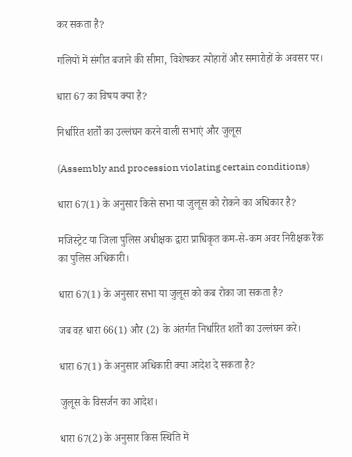कर सकता है?

गलियों में संगीत बजाने की सीमा, विशेषकर त्योहारों और समारोहों के अवसर पर।

धारा 67 का विषय क्या है?

निर्धारित शर्तों का उल्लंघन करने वाली सभाएं और जुलूस

(Assembly and procession violating certain conditions)

धारा 67(1) के अनुसार किसे सभा या जुलूस को रोकने का अधिकार है?

मजिस्ट्रेट या जिला पुलिस अधीक्षक द्वारा प्राधिकृत कम-से-कम अवर निरीक्षक रैंक का पुलिस अधिकारी।

धारा 67(1) के अनुसार सभा या जुलूस को कब रोका जा सकता है?

जब वह धारा 66(1) और (2) के अंतर्गत निर्धारित शर्तों का उल्लंघन करे।

धारा 67(1) के अनुसार अधिकारी क्या आदेश दे सकता है?

जुलूस के विसर्जन का आदेश।

धारा 67(2) के अनुसार किस स्थिति में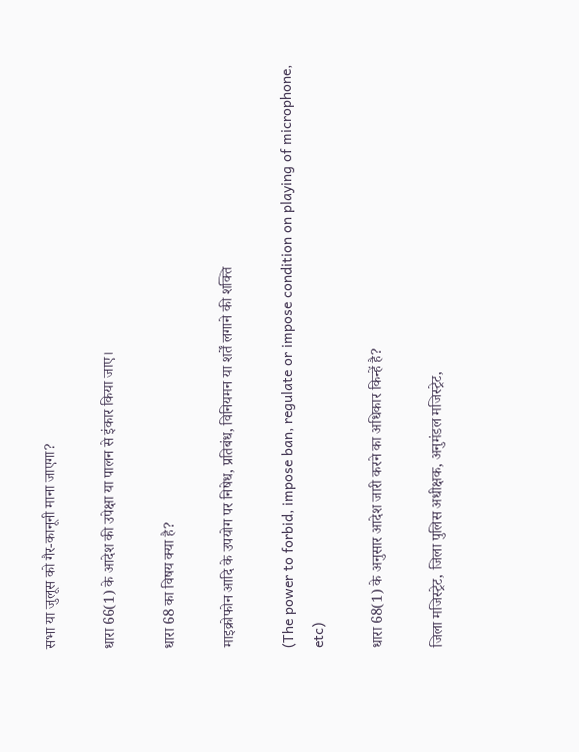सभा या जुलूस को गैर-कानूनी माना जाएगा?

धारा 66(1) के आदेश की उपेक्षा या पालन से इंकार किया जाए।

धारा 68 का विषय क्या है?

माइक्रोफोन आदि के उपयोग पर निषेध, प्रतिबंध, विनियमन या शर्तें लगाने की शक्ति

(The power to forbid, impose ban, regulate or impose condition on playing of microphone, etc)

धारा 68(1) के अनुसार आदेश जारी करने का अधिकार किन्हें है?

जिला मजिस्ट्रेट, जिला पुलिस अधीक्षक, अनुमंडल मजिस्ट्रेट,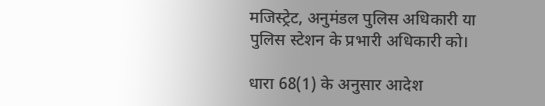मजिस्ट्रेट, अनुमंडल पुलिस अधिकारी या पुलिस स्टेशन के प्रभारी अधिकारी को।

धारा 68(1) के अनुसार आदेश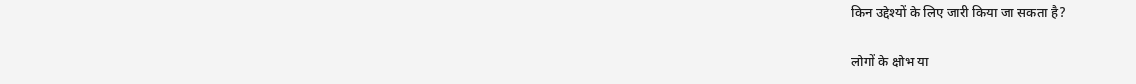किन उद्देश्यों के लिए जारी किया जा सकता है?

लोगों के क्षोभ या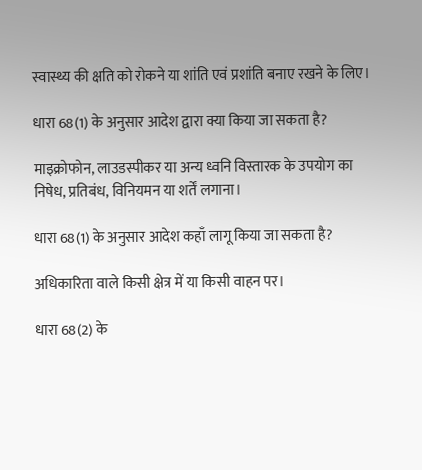स्वास्थ्य की क्षति को रोकने या शांति एवं प्रशांति बनाए रखने के लिए।

धारा 68(1) के अनुसार आदेश द्वारा क्या किया जा सकता है?

माइक्रोफोन, लाउडस्पीकर या अन्य ध्वनि विस्तारक के उपयोग का निषेध, प्रतिबंध, विनियमन या शर्तें लगाना।

धारा 68(1) के अनुसार आदेश कहाँ लागू किया जा सकता है?

अधिकारिता वाले किसी क्षेत्र में या किसी वाहन पर।

धारा 68(2) के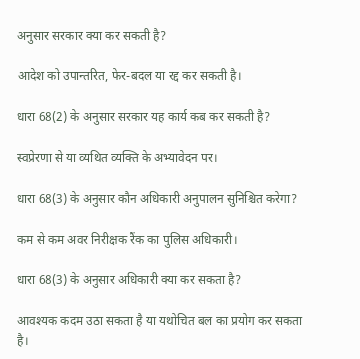अनुसार सरकार क्या कर सकती है?

आदेश को उपान्तरित, फेर-बदल या रद्द कर सकती है।

धारा 68(2) के अनुसार सरकार यह कार्य कब कर सकती है?

स्वप्रेरणा से या व्यथित व्यक्ति के अभ्यावेदन पर।

धारा 68(3) के अनुसार कौन अधिकारी अनुपालन सुनिश्चित करेगा?

कम से कम अवर निरीक्षक रैंक का पुलिस अधिकारी।

धारा 68(3) के अनुसार अधिकारी क्या कर सकता है?

आवश्यक कदम उठा सकता है या यथोचित बल का प्रयोग कर सकता है।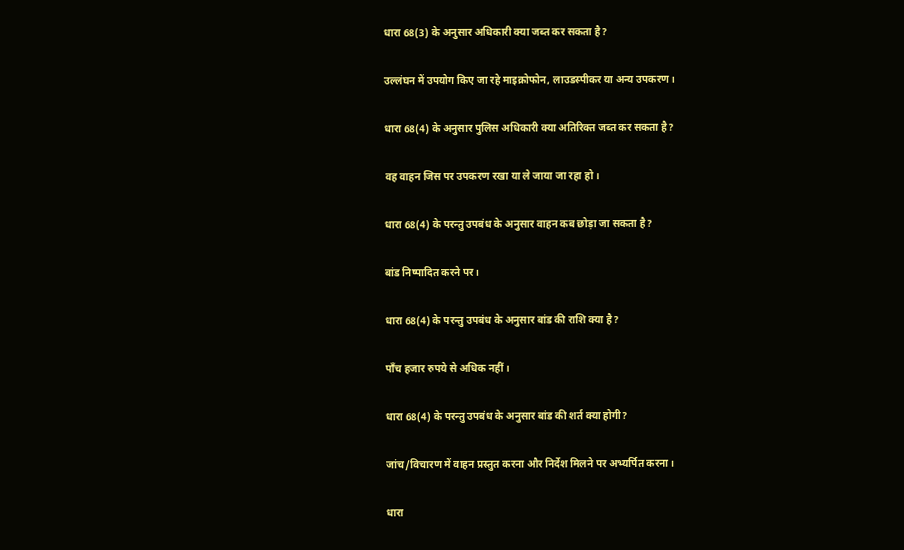धारा 68(3) के अनुसार अधिकारी क्या जब्त कर सकता है?

उल्लंघन में उपयोग किए जा रहे माइक्रोफोन, लाउडस्पीकर या अन्य उपकरण।

धारा 68(4) के अनुसार पुलिस अधिकारी क्या अतिरिक्त जब्त कर सकता है?

वह वाहन जिस पर उपकरण रखा या ले जाया जा रहा हो।

धारा 68(4) के परन्तु उपबंध के अनुसार वाहन कब छोड़ा जा सकता है?

बांड निष्पादित करने पर।

धारा 68(4) के परन्तु उपबंध के अनुसार बांड की राशि क्या है?

पाँच हजार रुपये से अधिक नहीं।

धारा 68(4) के परन्तु उपबंध के अनुसार बांड की शर्त क्या होगी?

जांच/विचारण में वाहन प्रस्तुत करना और निर्देश मिलने पर अभ्यर्पित करना।

धारा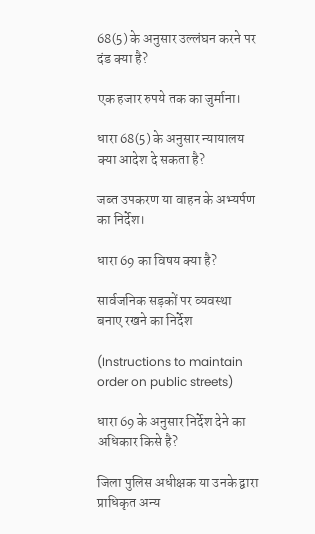68(5) के अनुसार उल्लंघन करने पर दंड क्या है?

एक हजार रुपये तक का जुर्माना।

धारा 68(5) के अनुसार न्यायालय क्या आदेश दे सकता है?

जब्त उपकरण या वाहन के अभ्यर्पण का निर्देश।

धारा 69 का विषय क्या है?

सार्वजनिक सड़कों पर व्यवस्था बनाए रखने का निर्देश

(Instructions to maintain order on public streets)

धारा 69 के अनुसार निर्देश देने का अधिकार किसे है?

जिला पुलिस अधीक्षक या उनके द्वारा प्राधिकृत अन्य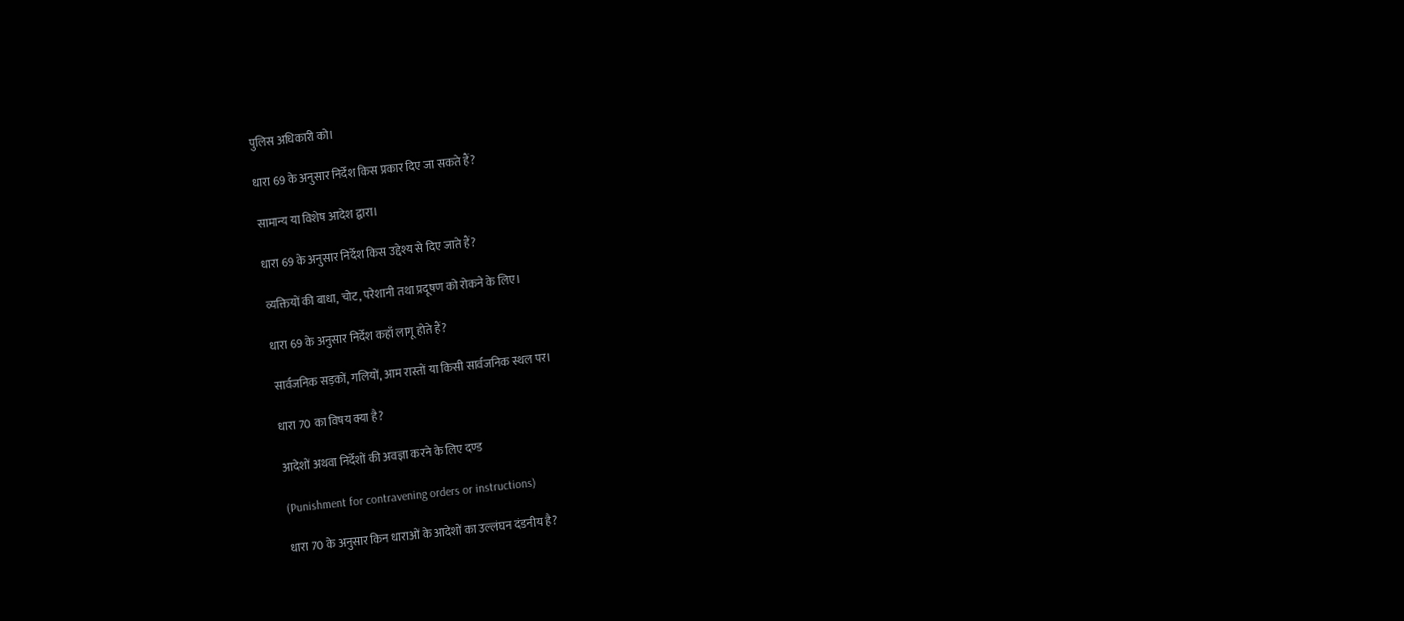पुलिस अधिकारी को।

धारा 69 के अनुसार निर्देश किस प्रकार दिए जा सकते हैं?

सामान्य या विशेष आदेश द्वारा।

धारा 69 के अनुसार निर्देश किस उद्देश्य से दिए जाते हैं?

व्यक्तियों की बाधा, चोट, परेशानी तथा प्रदूषण को रोकने के लिए।

धारा 69 के अनुसार निर्देश कहाँ लागू होते हैं?

सार्वजनिक सड़कों, गलियों, आम रास्तों या किसी सार्वजनिक स्थल पर।

धारा 70 का विषय क्या है?

आदेशों अथवा निर्देशों की अवज्ञा करने के लिए दण्ड

(Punishment for contravening orders or instructions)

धारा 70 के अनुसार किन धाराओं के आदेशों का उल्लंघन दंडनीय है?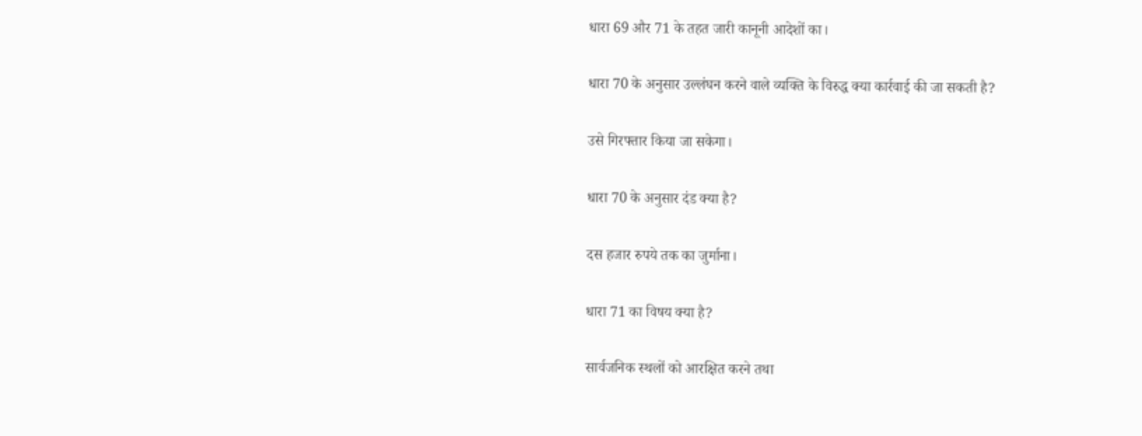धारा 69 और 71 के तहत जारी कानूनी आदेशों का।

धारा 70 के अनुसार उल्लंघन करने वाले व्यक्ति के विरुद्ध क्या कार्रवाई की जा सकती है?

उसे गिरफ्तार किया जा सकेगा।

धारा 70 के अनुसार दंड क्या है?

दस हजार रुपये तक का जुर्माना।

धारा 71 का विषय क्या है?

सार्वजनिक स्थलों को आरक्षित करने तथा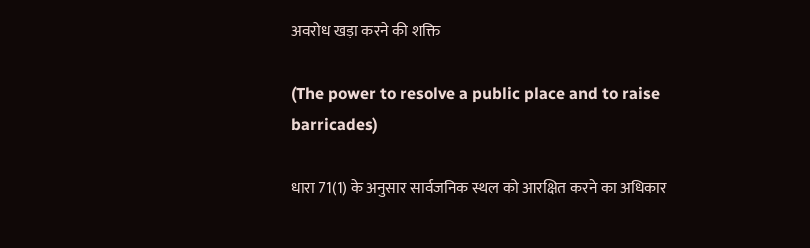अवरोध खड़ा करने की शक्ति

(The power to resolve a public place and to raise barricades)

धारा 71(1) के अनुसार सार्वजनिक स्थल को आरक्षित करने का अधिकार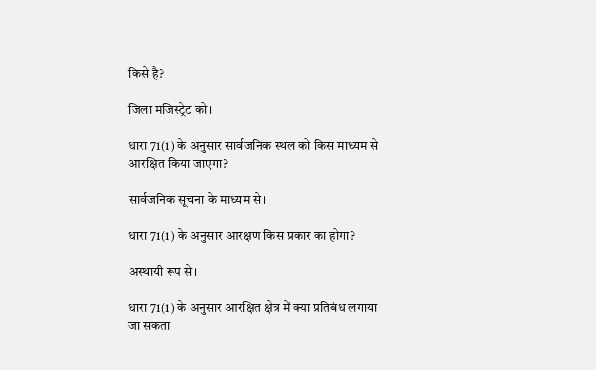किसे है?

जिला मजिस्ट्रेट को।

धारा 71(1) के अनुसार सार्वजनिक स्थल को किस माध्यम से आरक्षित किया जाएगा?

सार्वजनिक सूचना के माध्यम से।

धारा 71(1) के अनुसार आरक्षण किस प्रकार का होगा?

अस्थायी रूप से।

धारा 71(1) के अनुसार आरक्षित क्षेत्र में क्या प्रतिबंध लगाया जा सकता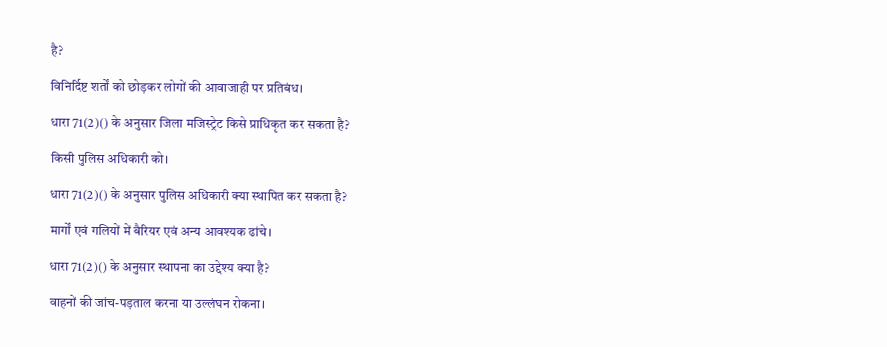है?

विनिर्दिष्ट शर्तों को छोड़कर लोगों की आवाजाही पर प्रतिबंध।

धारा 71(2)() के अनुसार जिला मजिस्ट्रेट किसे प्राधिकृत कर सकता है?

किसी पुलिस अधिकारी को।

धारा 71(2)() के अनुसार पुलिस अधिकारी क्या स्थापित कर सकता है?

मार्गों एवं गलियों में बैरियर एवं अन्य आवश्यक ढांचे।

धारा 71(2)() के अनुसार स्थापना का उद्देश्य क्या है?

वाहनों की जांच-पड़ताल करना या उल्लंघन रोकना।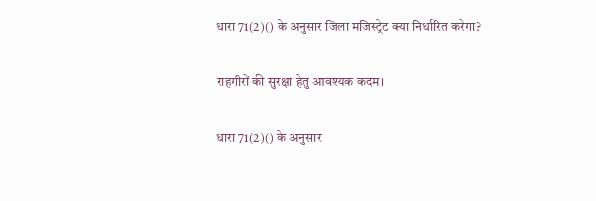धारा 71(2)() के अनुसार जिला मजिस्ट्रेट क्या निर्धारित करेगा?

राहगीरों की सुरक्षा हेतु आवश्यक कदम।

धारा 71(2)() के अनुसार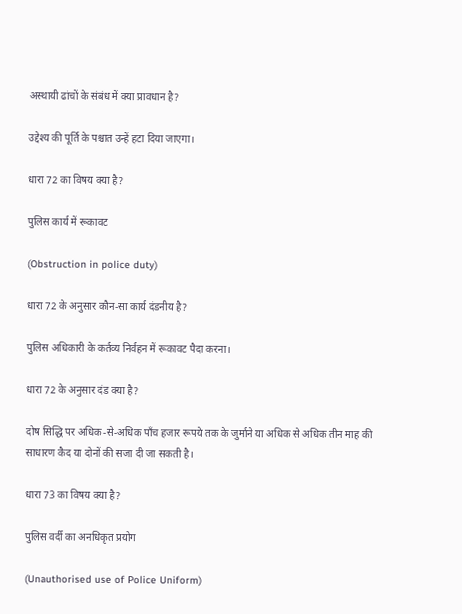अस्थायी ढांचों के संबंध में क्या प्रावधान है?

उद्देश्य की पूर्ति के पश्चात उन्हें हटा दिया जाएगा।

धारा 72 का विषय क्या है?

पुलिस कार्य में रूकावट

(Obstruction in police duty)

धारा 72 के अनुसार कौन-सा कार्य दंडनीय है?

पुलिस अधिकारी के कर्तव्य निर्वहन में रूकावट पैदा करना।

धारा 72 के अनुसार दंड क्या है?

दोष सिद्धि पर अधिक-से-अधिक पाँच हजार रूपये तक के जुर्माने या अधिक से अधिक तीन माह की साधारण कैद या दोनों की सजा दी जा सकती है।

धारा 73 का विषय क्या है?

पुलिस वर्दी का अनधिकृत प्रयोग

(Unauthorised use of Police Uniform)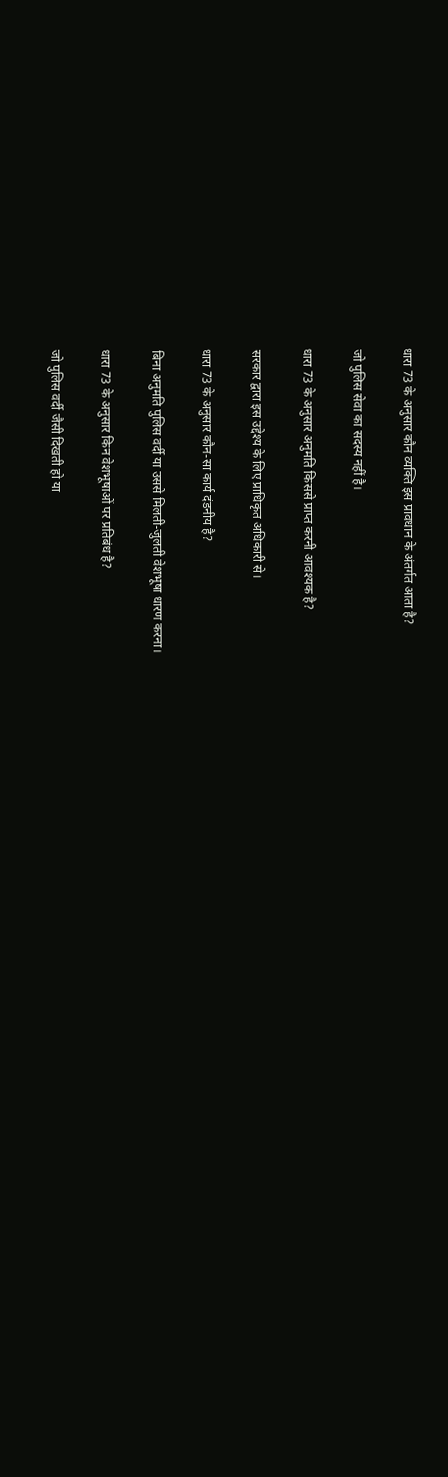धारा 73 के अनुसार कौन व्यक्ति इस प्रावधान के अंतर्गत आता है?

जो पुलिस सेवा का सदस्य नहीं है।

धारा 73 के अनुसार अनुमति किससे प्राप्त करनी आवश्यक है?

सरकार द्वारा इस उद्देश्य के लिए प्राधिकृत अधिकारी से।

धारा 73 के अनुसार कौन-सा कार्य दंडनीय है?

बिना अनुमति पुलिस वर्दी या उससे मिलती-जुलती वेशभूषा धारण करना।

धारा 73 के अनुसार किन वेशभूषाओं पर प्रतिबंध है?

जो पुलिस वर्दी जैसी दिखती हो या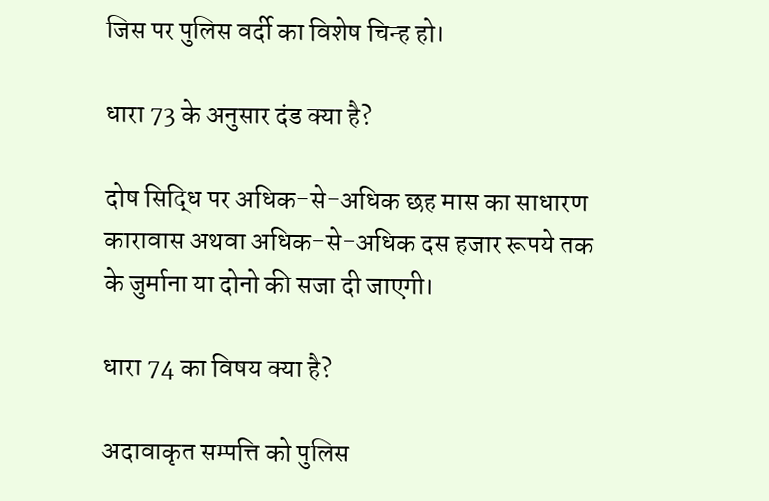जिस पर पुलिस वर्दी का विशेष चिन्ह हो।

धारा 73 के अनुसार दंड क्या है?

दोष सिद्धि पर अधिक-से-अधिक छह मास का साधारण कारावास अथवा अधिक-से-अधिक दस हजार रूपये तक के जुर्माना या दोनो की सजा दी जाएगी।

धारा 74 का विषय क्या है?

अदावाकृत सम्पत्ति को पुलिस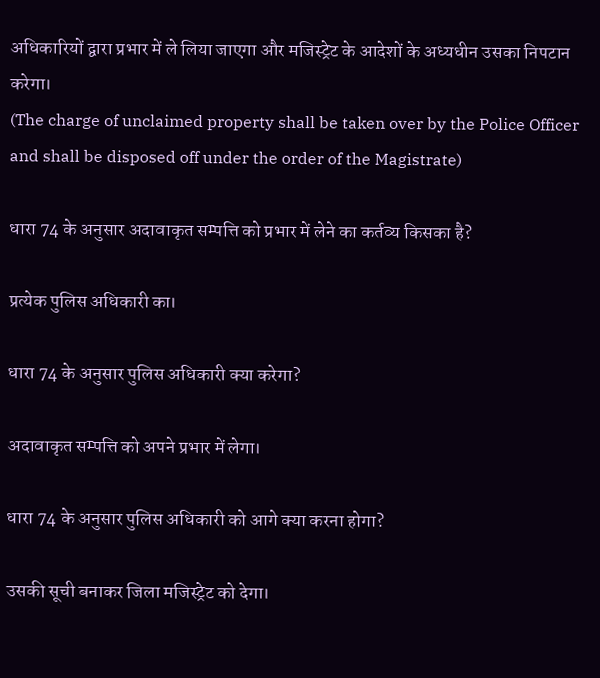अधिकारियों द्वारा प्रभार में ले लिया जाएगा और मजिस्ट्रेट के आदेशों के अध्यधीन उसका निपटान करेगा।
(The charge of unclaimed property shall be taken over by the Police Officer and shall be disposed off under the order of the Magistrate)

धारा 74 के अनुसार अदावाकृत सम्पत्ति को प्रभार में लेने का कर्तव्य किसका है?

प्रत्येक पुलिस अधिकारी का।

धारा 74 के अनुसार पुलिस अधिकारी क्या करेगा?

अदावाकृत सम्पत्ति को अपने प्रभार में लेगा।

धारा 74 के अनुसार पुलिस अधिकारी को आगे क्या करना होगा?

उसकी सूची बनाकर जिला मजिस्ट्रेट को देगा।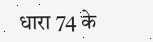धारा 74 के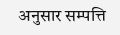अनुसार सम्पत्ति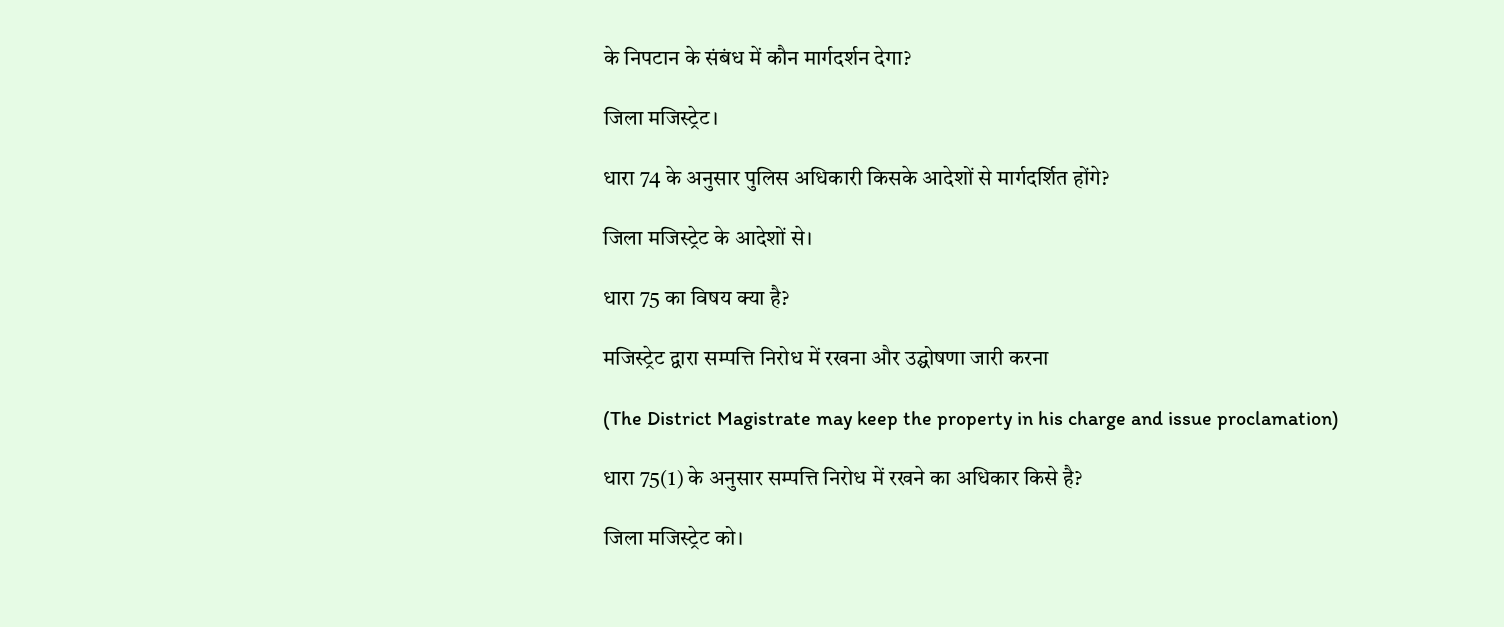के निपटान के संबंध में कौन मार्गदर्शन देगा?

जिला मजिस्ट्रेट।

धारा 74 के अनुसार पुलिस अधिकारी किसके आदेशों से मार्गदर्शित होंगे?

जिला मजिस्ट्रेट के आदेशों से।

धारा 75 का विषय क्या है?

मजिस्ट्रेट द्वारा सम्पत्ति निरोध में रखना और उद्घोषणा जारी करना

(The District Magistrate may keep the property in his charge and issue proclamation)

धारा 75(1) के अनुसार सम्पत्ति निरोध में रखने का अधिकार किसे है?

जिला मजिस्ट्रेट को।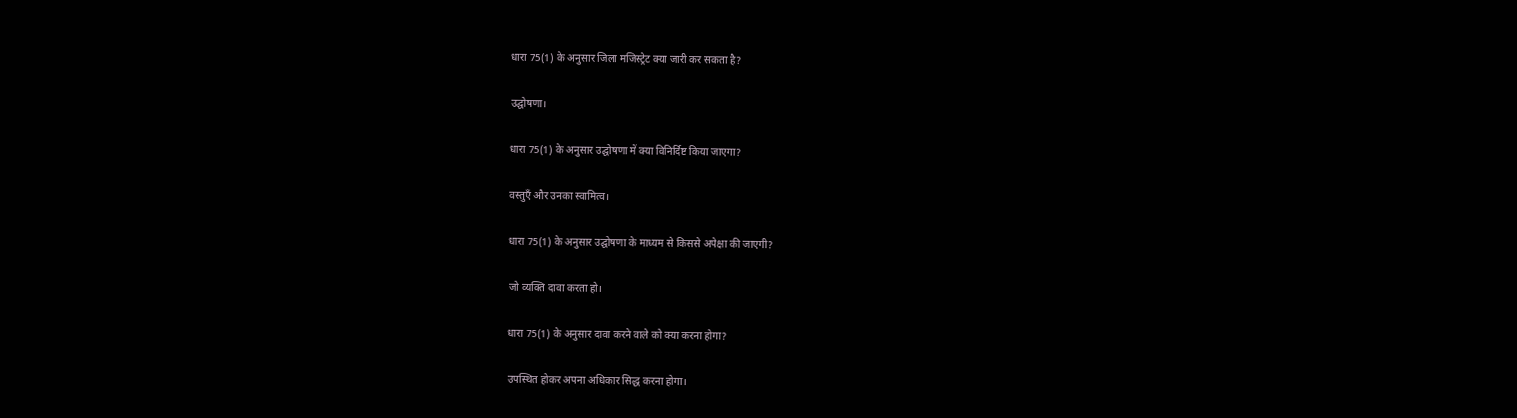धारा 75(1) के अनुसार जिला मजिस्ट्रेट क्या जारी कर सकता है?

उद्घोषणा।

धारा 75(1) के अनुसार उद्घोषणा में क्या विनिर्दिष्ट किया जाएगा?

वस्तुएँ और उनका स्वामित्व।

धारा 75(1) के अनुसार उद्घोषणा के माध्यम से किससे अपेक्षा की जाएगी?

जो व्यक्ति दावा करता हो।

धारा 75(1) के अनुसार दावा करने वाले को क्या करना होगा?

उपस्थित होकर अपना अधिकार सिद्ध करना होगा।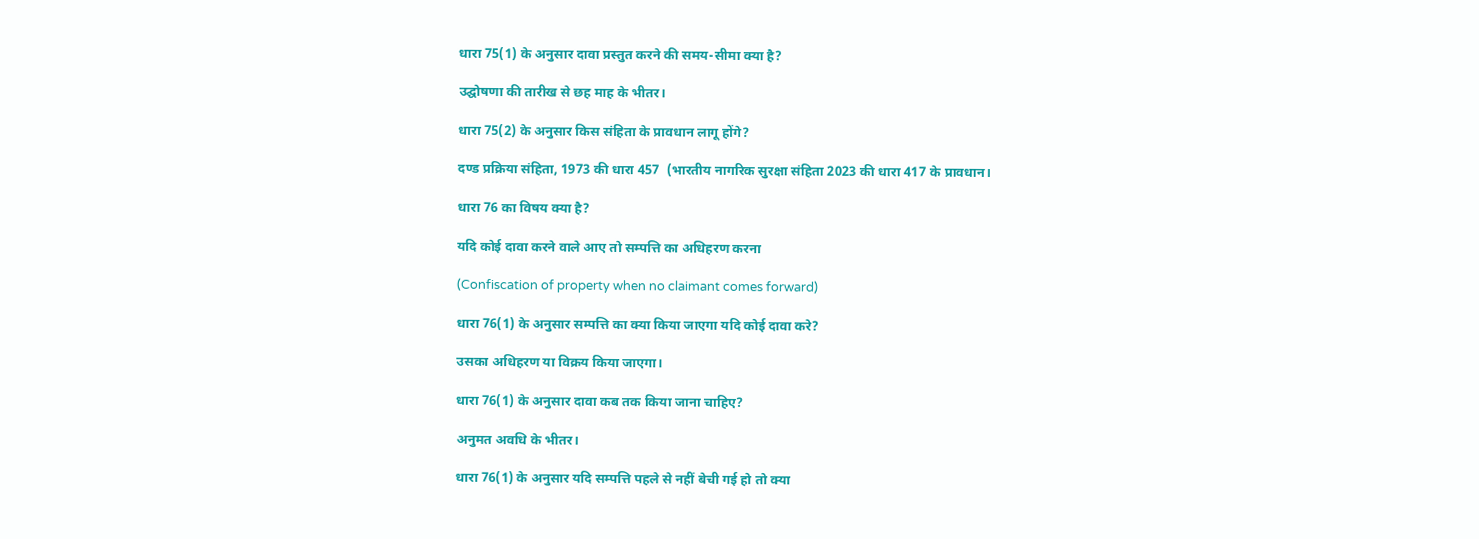धारा 75(1) के अनुसार दावा प्रस्तुत करने की समय-सीमा क्या है?

उद्घोषणा की तारीख से छह माह के भीतर।

धारा 75(2) के अनुसार किस संहिता के प्रावधान लागू होंगे?

दण्ड प्रक्रिया संहिता, 1973 की धारा 457  (भारतीय नागरिक सुरक्षा संहिता 2023 की धारा 417 के प्रावधान।

धारा 76 का विषय क्या है?

यदि कोई दावा करने वाले आए तो सम्पत्ति का अधिहरण करना

(Confiscation of property when no claimant comes forward)

धारा 76(1) के अनुसार सम्पत्ति का क्या किया जाएगा यदि कोई दावा करे?

उसका अधिहरण या विक्रय किया जाएगा।

धारा 76(1) के अनुसार दावा कब तक किया जाना चाहिए?

अनुमत अवधि के भीतर।

धारा 76(1) के अनुसार यदि सम्पत्ति पहले से नहीं बेची गई हो तो क्या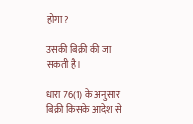होगा?

उसकी बिक्री की जा सकती है।

धारा 76(1) के अनुसार बिक्री किसके आदेश से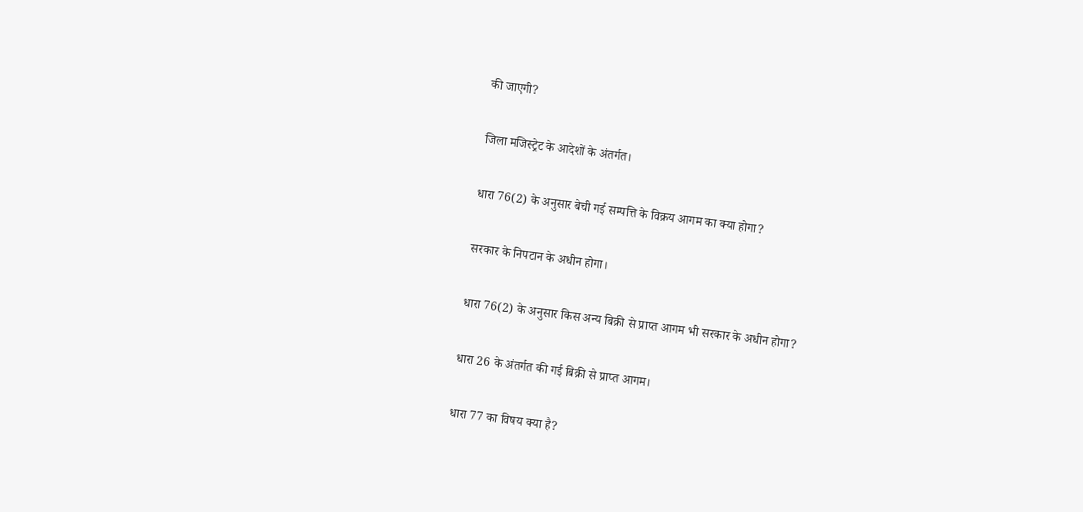की जाएगी?

जिला मजिस्ट्रेट के आदेशों के अंतर्गत।

धारा 76(2) के अनुसार बेची गई सम्पत्ति के विक्रय आगम का क्या होगा?

सरकार के निपटान के अधीन होगा।

धारा 76(2) के अनुसार किस अन्य बिक्री से प्राप्त आगम भी सरकार के अधीन होगा?

धारा 26 के अंतर्गत की गई बिक्री से प्राप्त आगम।

धारा 77 का विषय क्या है?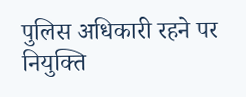पुलिस अधिकारी रहने पर नियुक्ति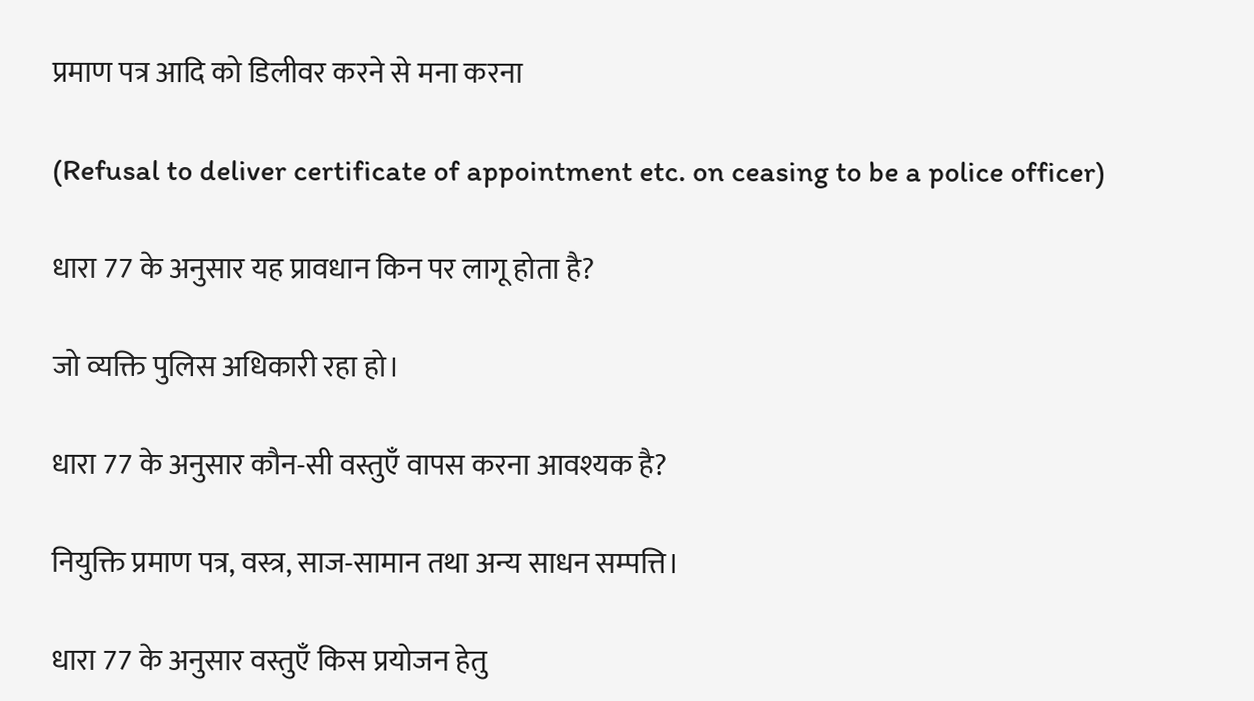प्रमाण पत्र आदि को डिलीवर करने से मना करना

(Refusal to deliver certificate of appointment etc. on ceasing to be a police officer)

धारा 77 के अनुसार यह प्रावधान किन पर लागू होता है?

जो व्यक्ति पुलिस अधिकारी रहा हो।

धारा 77 के अनुसार कौन-सी वस्तुएँ वापस करना आवश्यक है?

नियुक्ति प्रमाण पत्र, वस्त्र, साज-सामान तथा अन्य साधन सम्पत्ति।

धारा 77 के अनुसार वस्तुएँ किस प्रयोजन हेतु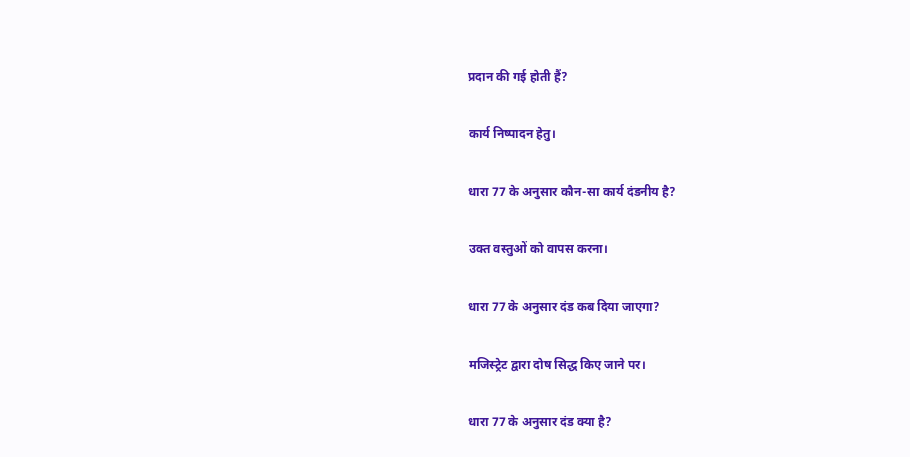प्रदान की गई होती हैं?

कार्य निष्पादन हेतु।

धारा 77 के अनुसार कौन-सा कार्य दंडनीय है?

उक्त वस्तुओं को वापस करना।

धारा 77 के अनुसार दंड कब दिया जाएगा?

मजिस्ट्रेट द्वारा दोष सिद्ध किए जाने पर।

धारा 77 के अनुसार दंड क्या है?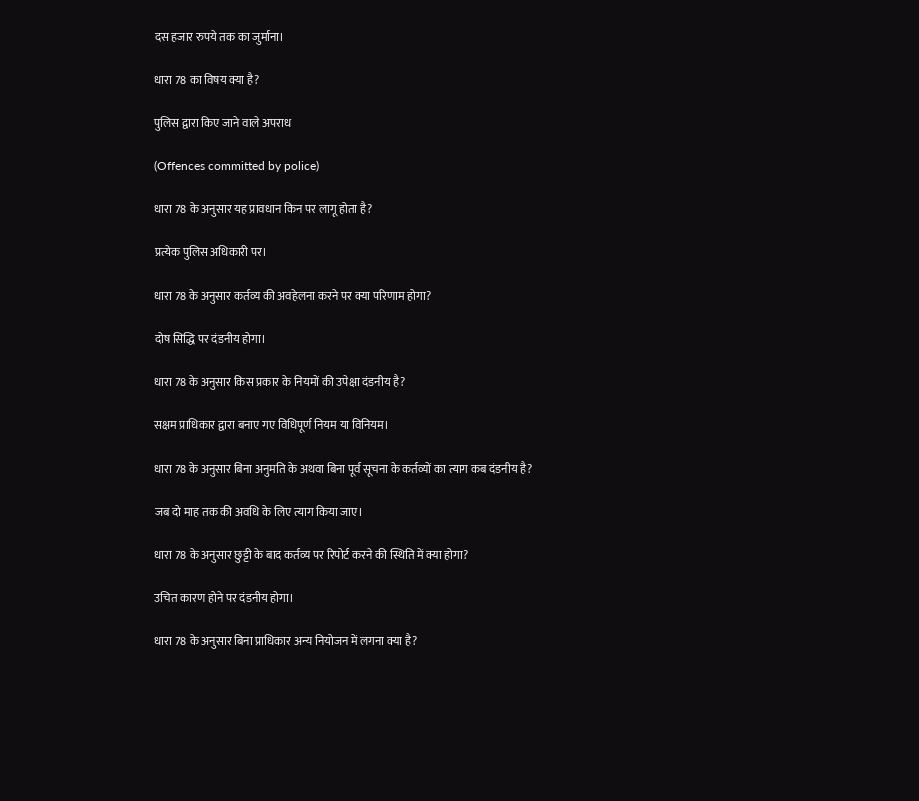दस हजार रुपये तक का जुर्माना।

धारा 78 का विषय क्या है?

पुलिस द्वारा किए जाने वाले अपराध

(Offences committed by police)

धारा 78 के अनुसार यह प्रावधान किन पर लागू होता है?

प्रत्येक पुलिस अधिकारी पर।

धारा 78 के अनुसार कर्तव्य की अवहेलना करने पर क्या परिणाम होगा?

दोष सिद्धि पर दंडनीय होगा।

धारा 78 के अनुसार किस प्रकार के नियमों की उपेक्षा दंडनीय है?

सक्षम प्राधिकार द्वारा बनाए गए विधिपूर्ण नियम या विनियम।

धारा 78 के अनुसार बिना अनुमति के अथवा बिना पूर्व सूचना के कर्तव्यों का त्याग कब दंडनीय है?

जब दो माह तक की अवधि के लिए त्याग किया जाए।

धारा 78 के अनुसार छुट्टी के बाद कर्तव्य पर रिपोर्ट करने की स्थिति में क्या होगा?

उचित कारण होने पर दंडनीय होगा।

धारा 78 के अनुसार बिना प्राधिकार अन्य नियोजन में लगना क्या है?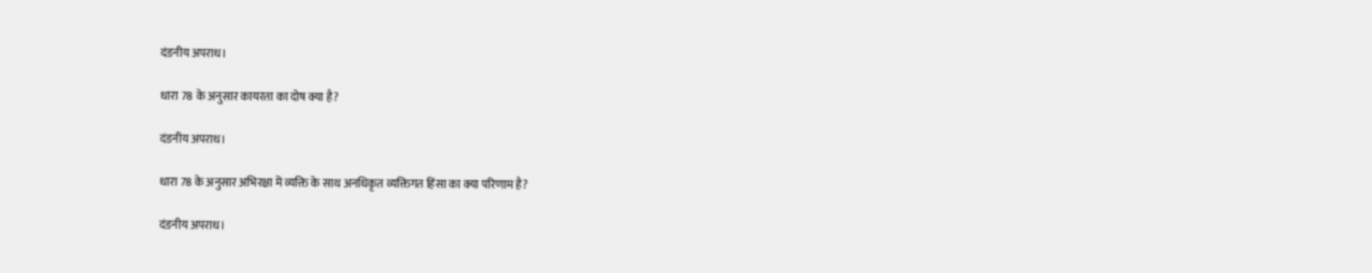दंडनीय अपराध।

धारा 78 के अनुसार कायरता का दोष क्या है?

दंडनीय अपराध।

धारा 78 के अनुसार अभिरक्षा में व्यक्ति के साथ अनधिकृत व्यक्तिगत हिंसा का क्या परिणाम है?

दंडनीय अपराध।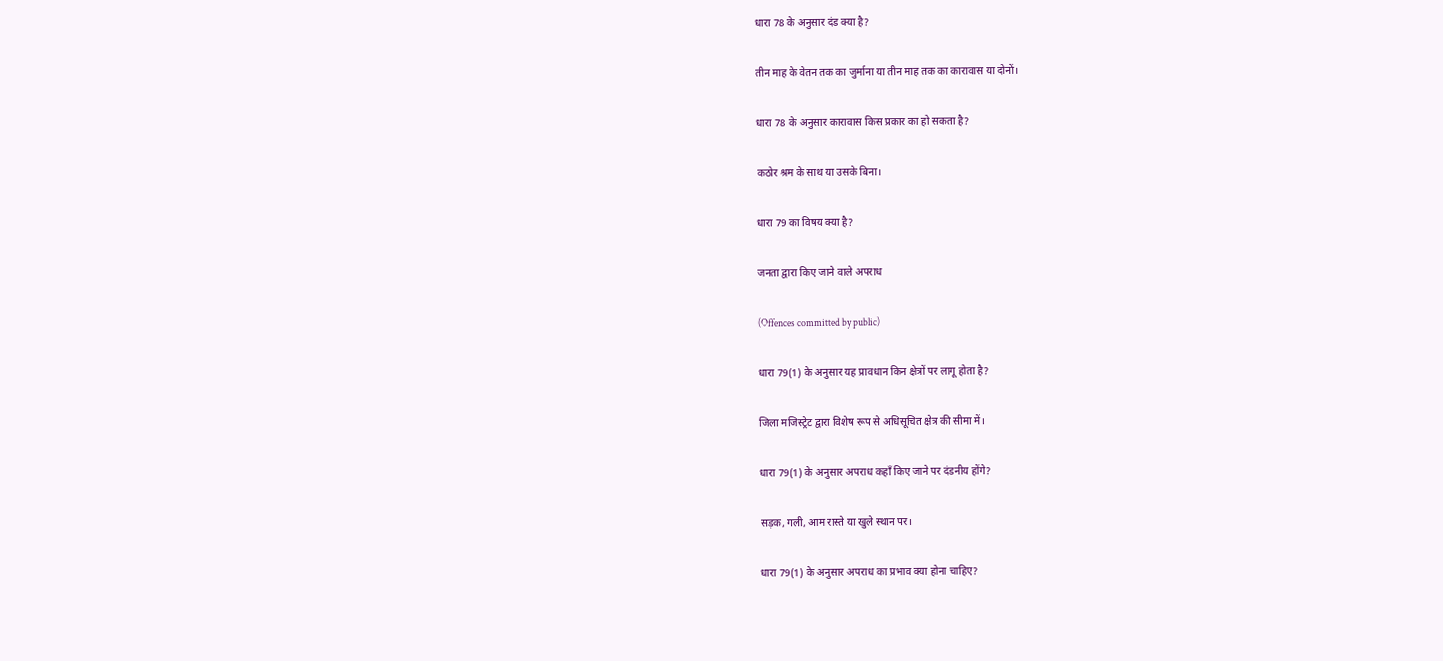धारा 78 के अनुसार दंड क्या है?

तीन माह के वेतन तक का जुर्माना या तीन माह तक का कारावास या दोनों।

धारा 78 के अनुसार कारावास किस प्रकार का हो सकता है?

कठोर श्रम के साथ या उसके बिना।

धारा 79 का विषय क्या है?

जनता द्वारा किए जाने वाले अपराध

(Offences committed by public)

धारा 79(1) के अनुसार यह प्रावधान किन क्षेत्रों पर लागू होता है?

जिला मजिस्ट्रेट द्वारा विशेष रूप से अधिसूचित क्षेत्र की सीमा में।

धारा 79(1) के अनुसार अपराध कहाँ किए जाने पर दंडनीय होंगे?

सड़क, गली, आम रास्ते या खुले स्थान पर।

धारा 79(1) के अनुसार अपराध का प्रभाव क्या होना चाहिए?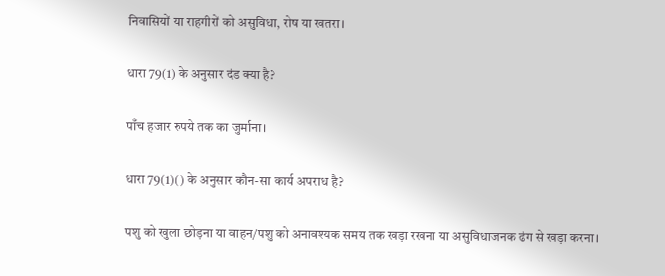निवासियों या राहगीरों को असुविधा, रोष या खतरा।

धारा 79(1) के अनुसार दंड क्या है?

पाँच हजार रुपये तक का जुर्माना।

धारा 79(1)() के अनुसार कौन-सा कार्य अपराध है?

पशु को खुला छोड़ना या वाहन/पशु को अनावश्यक समय तक खड़ा रखना या असुविधाजनक ढंग से खड़ा करना।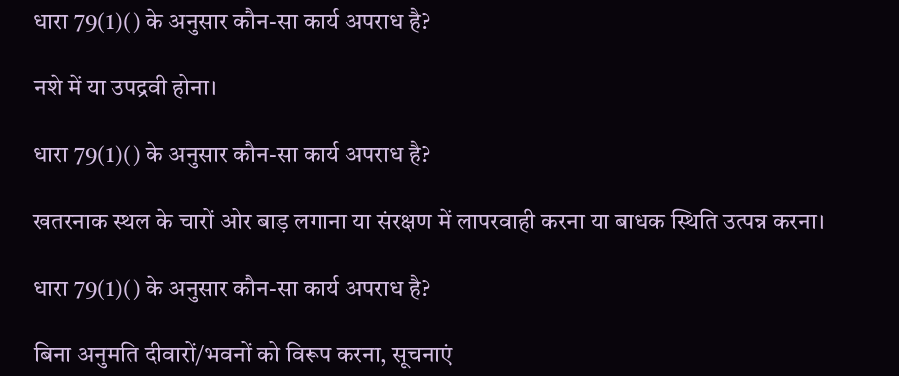धारा 79(1)() के अनुसार कौन-सा कार्य अपराध है?

नशे में या उपद्रवी होना।

धारा 79(1)() के अनुसार कौन-सा कार्य अपराध है?

खतरनाक स्थल के चारों ओर बाड़ लगाना या संरक्षण में लापरवाही करना या बाधक स्थिति उत्पन्न करना।

धारा 79(1)() के अनुसार कौन-सा कार्य अपराध है?

बिना अनुमति दीवारों/भवनों को विरूप करना, सूचनाएं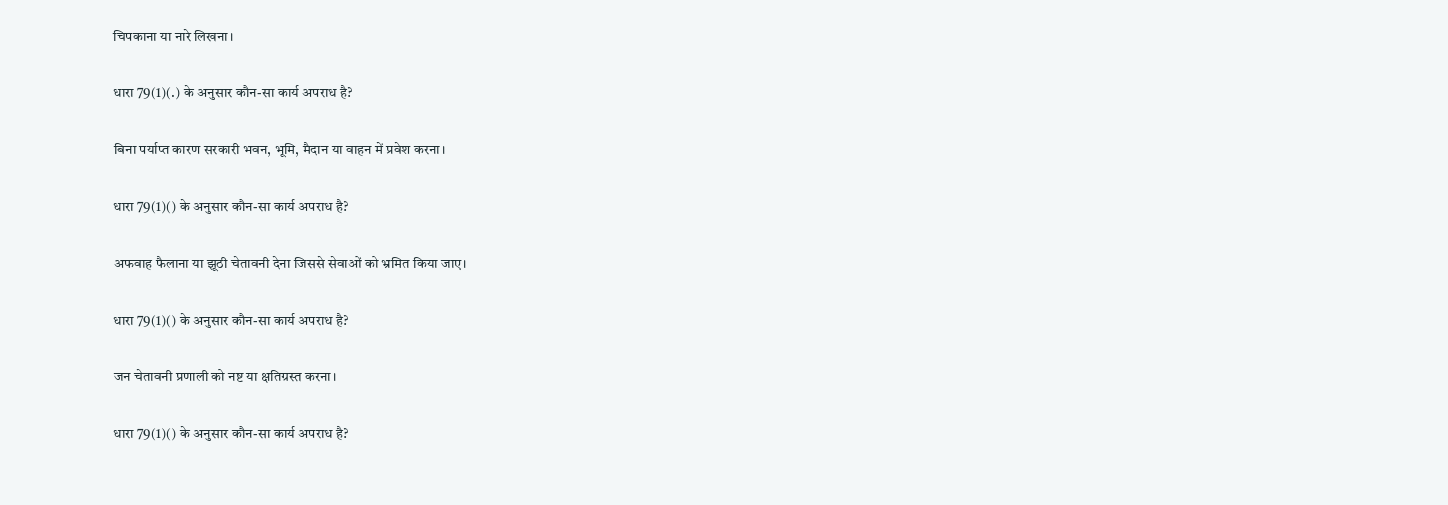चिपकाना या नारे लिखना।

धारा 79(1)(.) के अनुसार कौन-सा कार्य अपराध है?

बिना पर्याप्त कारण सरकारी भवन, भूमि, मैदान या वाहन में प्रवेश करना।

धारा 79(1)() के अनुसार कौन-सा कार्य अपराध है?

अफवाह फैलाना या झूठी चेतावनी देना जिससे सेवाओं को भ्रमित किया जाए।

धारा 79(1)() के अनुसार कौन-सा कार्य अपराध है?

जन चेतावनी प्रणाली को नष्ट या क्षतिग्रस्त करना।

धारा 79(1)() के अनुसार कौन-सा कार्य अपराध है?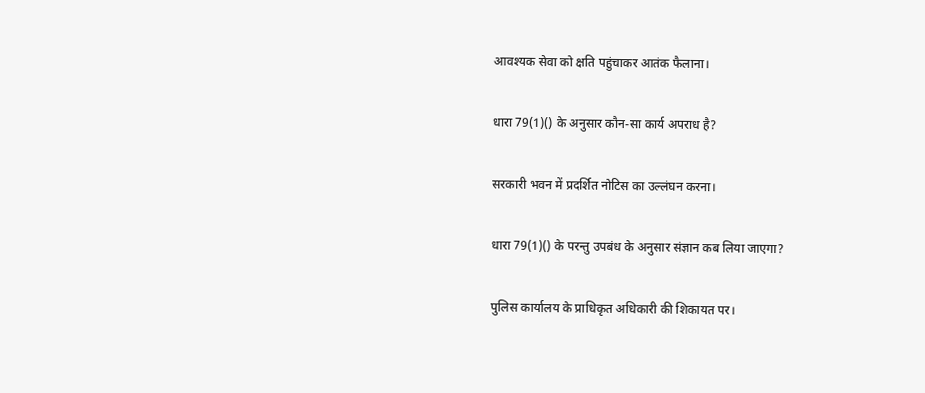आवश्यक सेवा को क्षति पहुंचाकर आतंक फैलाना।

धारा 79(1)() के अनुसार कौन-सा कार्य अपराध है?

सरकारी भवन में प्रदर्शित नोटिस का उल्लंघन करना।

धारा 79(1)() के परन्तु उपबंध के अनुसार संज्ञान कब लिया जाएगा?

पुलिस कार्यालय के प्राधिकृत अधिकारी की शिकायत पर।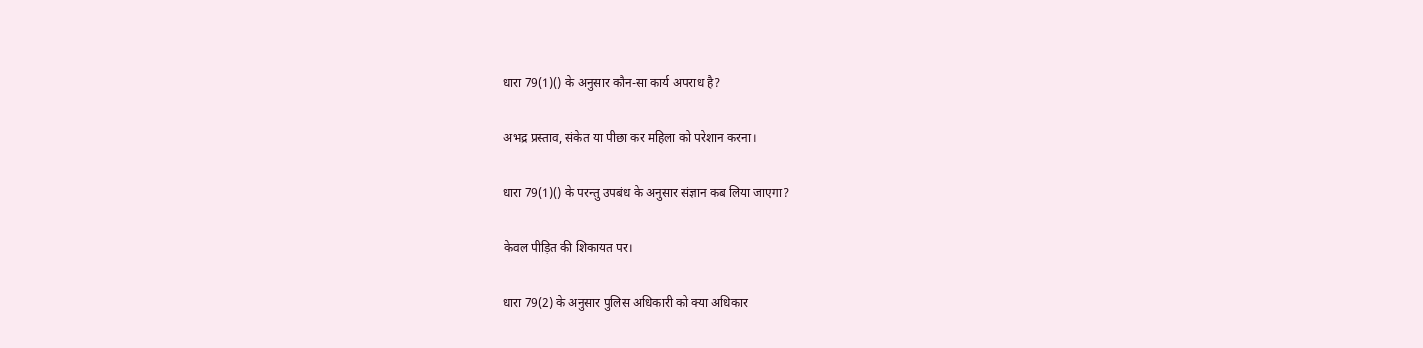धारा 79(1)() के अनुसार कौन-सा कार्य अपराध है?

अभद्र प्रस्ताव, संकेत या पीछा कर महिला को परेशान करना।

धारा 79(1)() के परन्तु उपबंध के अनुसार संज्ञान कब लिया जाएगा?

केवल पीड़ित की शिकायत पर।

धारा 79(2) के अनुसार पुलिस अधिकारी को क्या अधिकार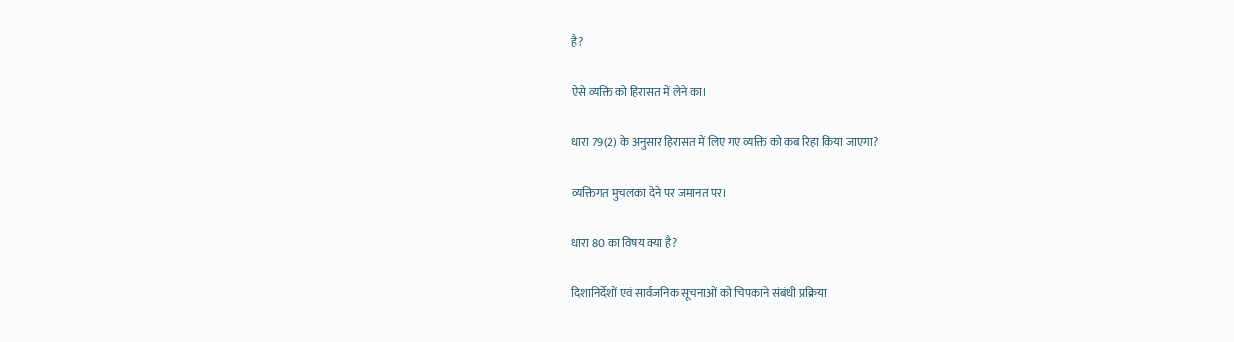है?

ऐसे व्यक्ति को हिरासत में लेने का।

धारा 79(2) के अनुसार हिरासत में लिए गए व्यक्ति को कब रिहा किया जाएगा?

व्यक्तिगत मुचलका देने पर जमानत पर।

धारा 80 का विषय क्या है?

दिशानिर्देशों एवं सार्वजनिक सूचनाओं को चिपकाने संबंधी प्रक्रिया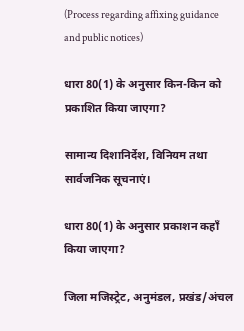(Process regarding affixing guidance and public notices)

धारा 80(1) के अनुसार किन-किन को प्रकाशित किया जाएगा?

सामान्य दिशानिर्देश, विनियम तथा सार्वजनिक सूचनाएं।

धारा 80(1) के अनुसार प्रकाशन कहाँ किया जाएगा?

जिला मजिस्ट्रेट, अनुमंडल, प्रखंड/अंचल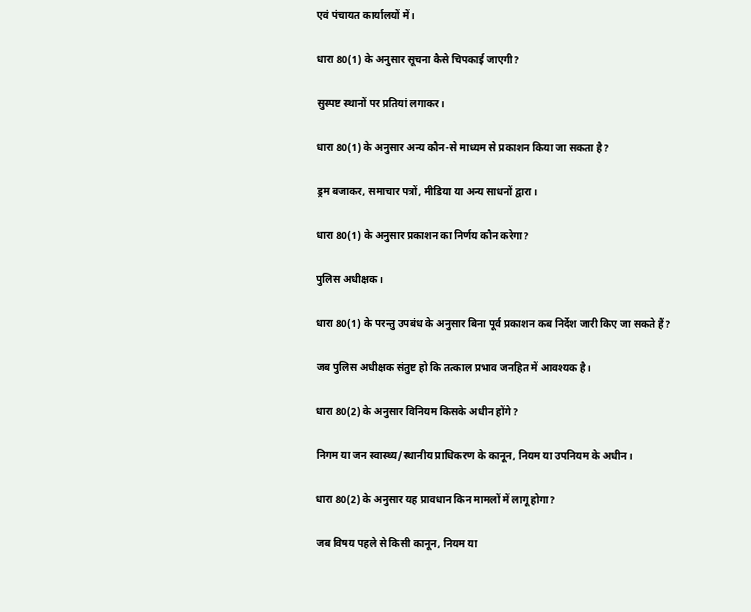एवं पंचायत कार्यालयों में।

धारा 80(1) के अनुसार सूचना कैसे चिपकाई जाएगी?

सुस्पष्ट स्थानों पर प्रतियां लगाकर।

धारा 80(1) के अनुसार अन्य कौन-से माध्यम से प्रकाशन किया जा सकता है?

ड्रम बजाकर, समाचार पत्रों, मीडिया या अन्य साधनों द्वारा।

धारा 80(1) के अनुसार प्रकाशन का निर्णय कौन करेगा?

पुलिस अधीक्षक।

धारा 80(1) के परन्तु उपबंध के अनुसार बिना पूर्व प्रकाशन कब निर्देश जारी किए जा सकते हैं?

जब पुलिस अधीक्षक संतुष्ट हो कि तत्काल प्रभाव जनहित में आवश्यक है।

धारा 80(2) के अनुसार विनियम किसके अधीन होंगे?

निगम या जन स्वास्थ्य/स्थानीय प्राधिकरण के कानून, नियम या उपनियम के अधीन।

धारा 80(2) के अनुसार यह प्रावधान किन मामलों में लागू होगा?

जब विषय पहले से किसी कानून, नियम या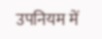उपनियम में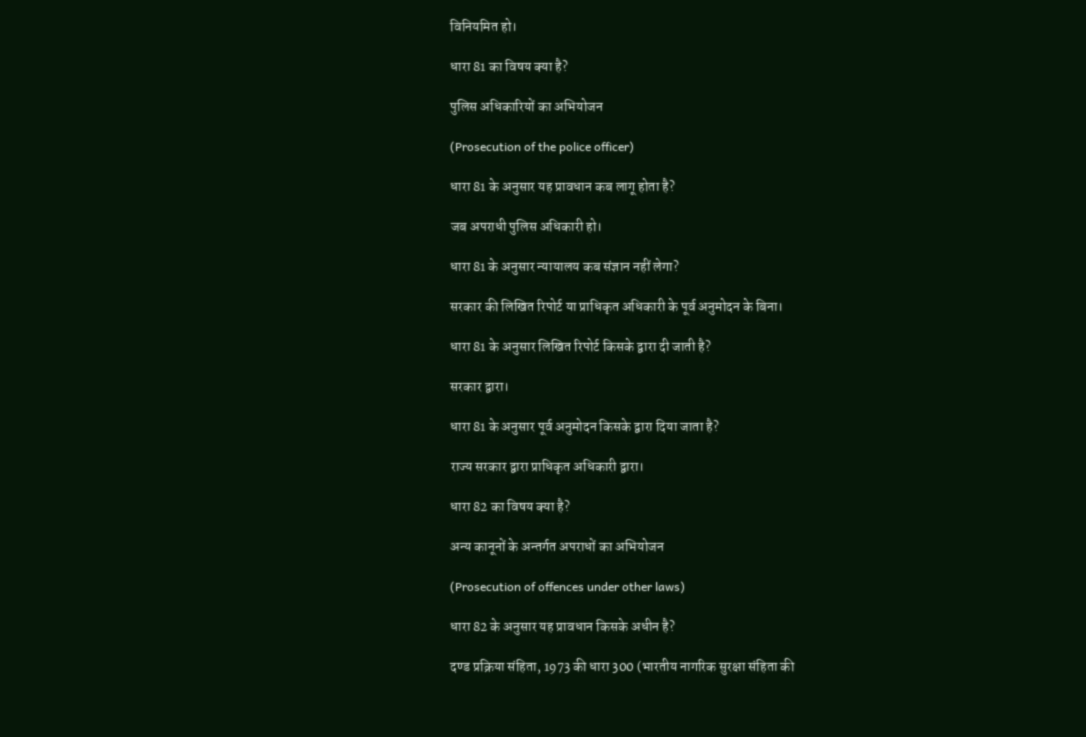विनियमित हो।

धारा 81 का विषय क्या है?

पुलिस अधिकारियों का अभियोजन

(Prosecution of the police officer)

धारा 81 के अनुसार यह प्रावधान कब लागू होता है?

जब अपराधी पुलिस अधिकारी हो।

धारा 81 के अनुसार न्यायालय कब संज्ञान नहीं लेगा?

सरकार की लिखित रिपोर्ट या प्राधिकृत अधिकारी के पूर्व अनुमोदन के बिना।

धारा 81 के अनुसार लिखित रिपोर्ट किसके द्वारा दी जाती है?

सरकार द्वारा।

धारा 81 के अनुसार पूर्व अनुमोदन किसके द्वारा दिया जाता है?

राज्य सरकार द्वारा प्राधिकृत अधिकारी द्वारा।

धारा 82 का विषय क्या है?

अन्य कानूनों के अन्तर्गत अपराधों का अभियोजन

(Prosecution of offences under other laws)

धारा 82 के अनुसार यह प्रावधान किसके अधीन है?

दण्ड प्रक्रिया संहिता, 1973 की धारा 300 (भारतीय नागरिक सुरक्षा संहिता की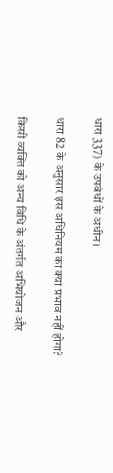धारा 337) के उपबंधों के अधीन।

धारा 82 के अनुसार इस अधिनियम का क्या प्रभाव नहीं होगा?

किसी व्यक्ति को अन्य विधि के अंतर्गत अभियोजन और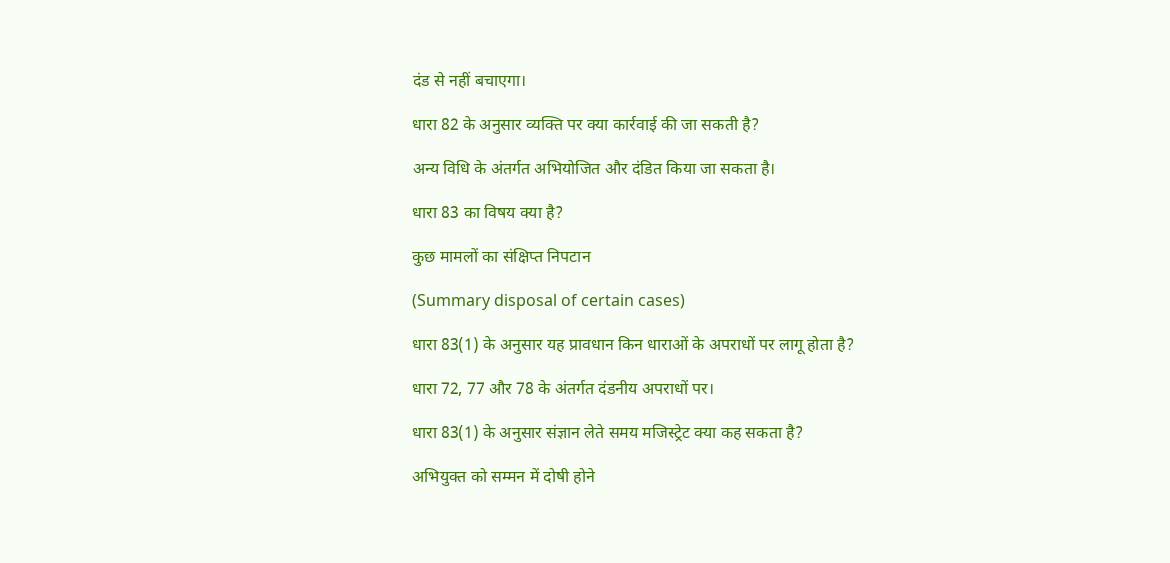दंड से नहीं बचाएगा।

धारा 82 के अनुसार व्यक्ति पर क्या कार्रवाई की जा सकती है?

अन्य विधि के अंतर्गत अभियोजित और दंडित किया जा सकता है।

धारा 83 का विषय क्या है?

कुछ मामलों का संक्षिप्त निपटान

(Summary disposal of certain cases)

धारा 83(1) के अनुसार यह प्रावधान किन धाराओं के अपराधों पर लागू होता है?

धारा 72, 77 और 78 के अंतर्गत दंडनीय अपराधों पर।

धारा 83(1) के अनुसार संज्ञान लेते समय मजिस्ट्रेट क्या कह सकता है?

अभियुक्त को सम्मन में दोषी होने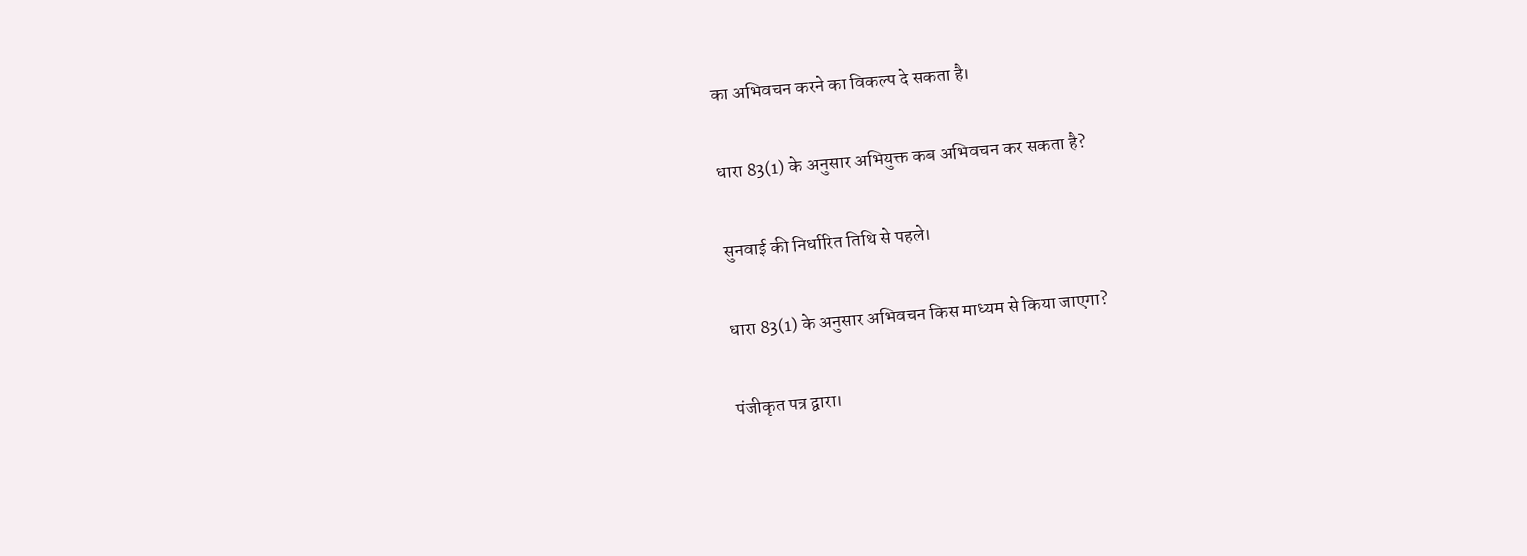का अभिवचन करने का विकल्प दे सकता है।

धारा 83(1) के अनुसार अभियुक्त कब अभिवचन कर सकता है?

सुनवाई की निर्धारित तिथि से पहले।

धारा 83(1) के अनुसार अभिवचन किस माध्यम से किया जाएगा?

पंजीकृत पत्र द्वारा।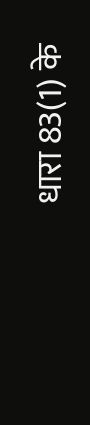धारा 83(1) के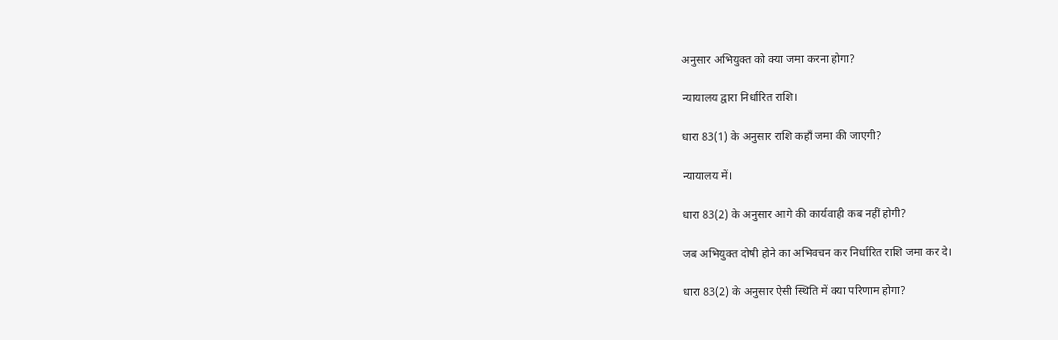अनुसार अभियुक्त को क्या जमा करना होगा?

न्यायालय द्वारा निर्धारित राशि।

धारा 83(1) के अनुसार राशि कहाँ जमा की जाएगी?

न्यायालय में।

धारा 83(2) के अनुसार आगे की कार्यवाही कब नहीं होगी?

जब अभियुक्त दोषी होने का अभिवचन कर निर्धारित राशि जमा कर दे।

धारा 83(2) के अनुसार ऐसी स्थिति में क्या परिणाम होगा?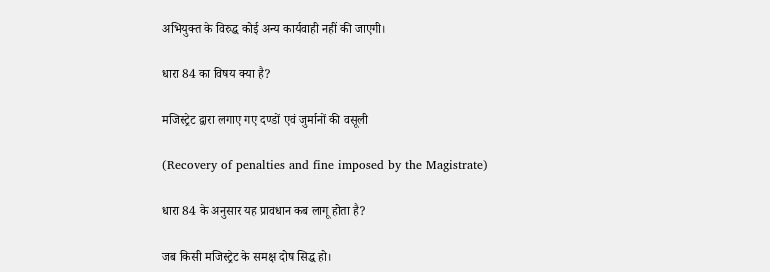अभियुक्त के विरुद्ध कोई अन्य कार्यवाही नहीं की जाएगी।

धारा 84 का विषय क्या है?

मजिस्ट्रेट द्वारा लगाए गए दण्डों एवं जुर्मानों की वसूली

(Recovery of penalties and fine imposed by the Magistrate)

धारा 84 के अनुसार यह प्रावधान कब लागू होता है?

जब किसी मजिस्ट्रेट के समक्ष दोष सिद्ध हो।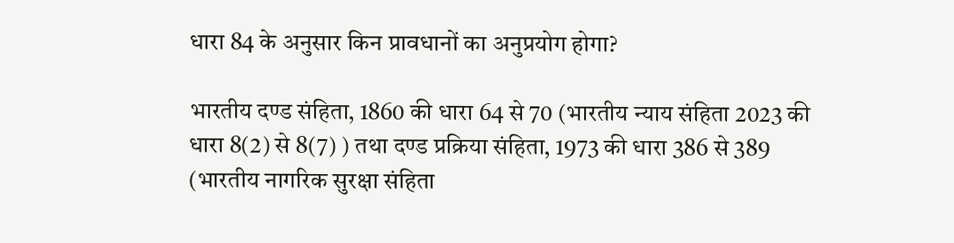धारा 84 के अनुसार किन प्रावधानों का अनुप्रयोग होगा?

भारतीय दण्ड संहिता, 1860 की धारा 64 से 70 (भारतीय न्याय संहिता 2023 की धारा 8(2) से 8(7) ) तथा दण्ड प्रक्रिया संहिता, 1973 की धारा 386 से 389 (भारतीय नागरिक सुरक्षा संहिता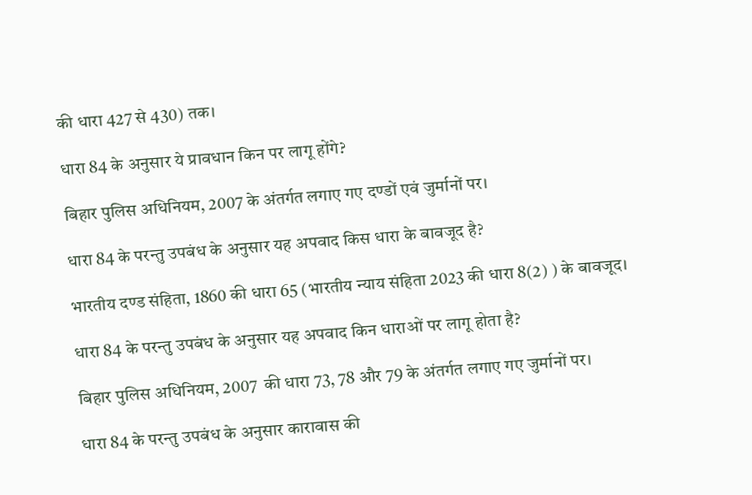की धारा 427 से 430) तक।

धारा 84 के अनुसार ये प्रावधान किन पर लागू होंगे?

बिहार पुलिस अधिनियम, 2007 के अंतर्गत लगाए गए दण्डों एवं जुर्मानों पर।

धारा 84 के परन्तु उपबंध के अनुसार यह अपवाद किस धारा के बावजूद है?

भारतीय दण्ड संहिता, 1860 की धारा 65 (भारतीय न्याय संहिता 2023 की धारा 8(2) ) के बावजूद।

धारा 84 के परन्तु उपबंध के अनुसार यह अपवाद किन धाराओं पर लागू होता है?

बिहार पुलिस अधिनियम, 2007  की धारा 73, 78 और 79 के अंतर्गत लगाए गए जुर्मानों पर।

धारा 84 के परन्तु उपबंध के अनुसार कारावास की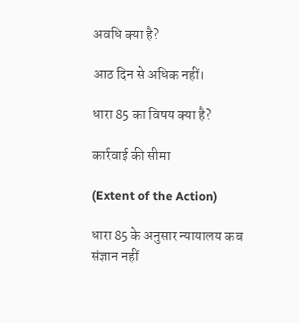अवधि क्या है?

आठ दिन से अधिक नहीं।

धारा 85 का विषय क्या है?

कार्रवाई की सीमा

(Extent of the Action)

धारा 85 के अनुसार न्यायालय कब संज्ञान नहीं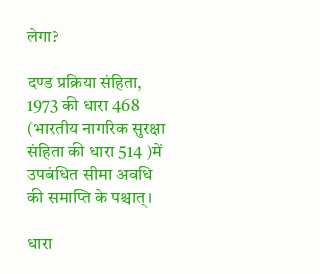लेगा?

दण्ड प्रक्रिया संहिता, 1973 की धारा 468 (भारतीय नागरिक सुरक्षा संहिता की धारा 514 )में उपबंधित सीमा अवधि की समाप्ति के पश्चात्।

धारा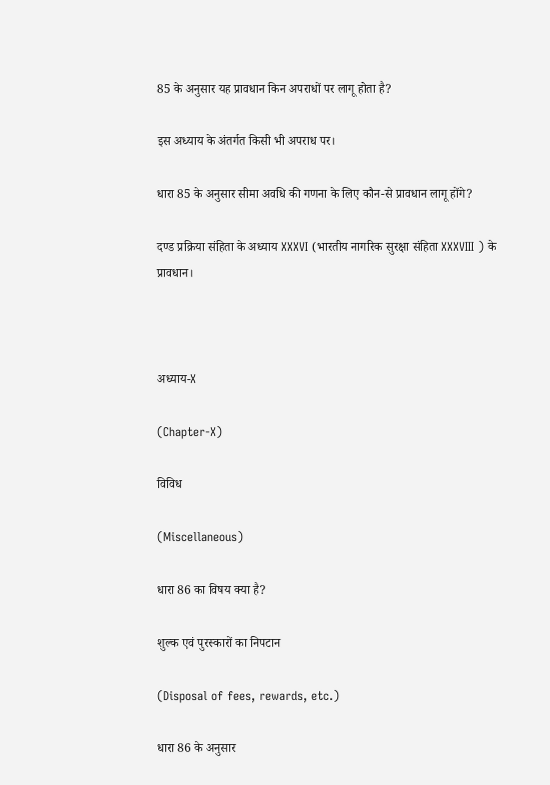85 के अनुसार यह प्रावधान किन अपराधों पर लागू होता है?

इस अध्याय के अंतर्गत किसी भी अपराध पर।

धारा 85 के अनुसार सीमा अवधि की गणना के लिए कौन-से प्रावधान लागू होंगे?

दण्ड प्रक्रिया संहिता के अध्याय XXXVI (भारतीय नागरिक सुरक्षा संहिता XXXVIII ) के प्रावधान।



अध्याय-X

(Chapter-X)

विविध

(Miscellaneous)

धारा 86 का विषय क्या है?

शुल्क एवं पुरस्कारों का निपटान

(Disposal of fees, rewards, etc.)

धारा 86 के अनुसार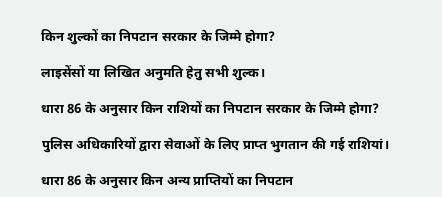किन शुल्कों का निपटान सरकार के जिम्मे होगा?

लाइसेंसों या लिखित अनुमति हेतु सभी शुल्क।

धारा 86 के अनुसार किन राशियों का निपटान सरकार के जिम्मे होगा?

पुलिस अधिकारियों द्वारा सेवाओं के लिए प्राप्त भुगतान की गई राशियां।

धारा 86 के अनुसार किन अन्य प्राप्तियों का निपटान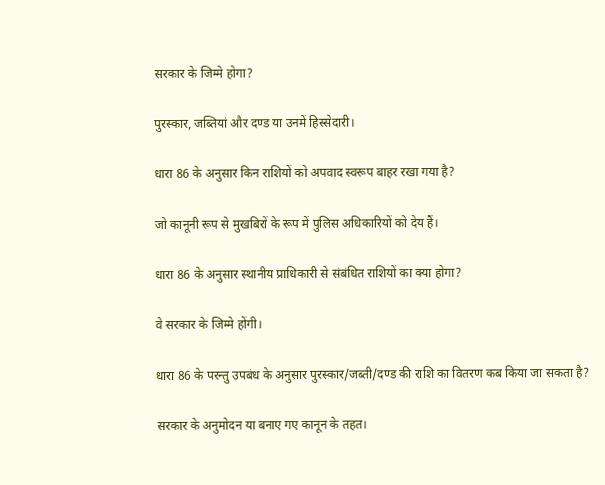सरकार के जिम्मे होगा?

पुरस्कार, जब्तियां और दण्ड या उनमें हिस्सेदारी।

धारा 86 के अनुसार किन राशियों को अपवाद स्वरूप बाहर रखा गया है?

जो कानूनी रूप से मुखबिरों के रूप में पुलिस अधिकारियों को देय हैं।

धारा 86 के अनुसार स्थानीय प्राधिकारी से संबंधित राशियों का क्या होगा?

वे सरकार के जिम्मे होंगी।

धारा 86 के परन्तु उपबंध के अनुसार पुरस्कार/जब्ती/दण्ड की राशि का वितरण कब किया जा सकता है?

सरकार के अनुमोदन या बनाए गए कानून के तहत।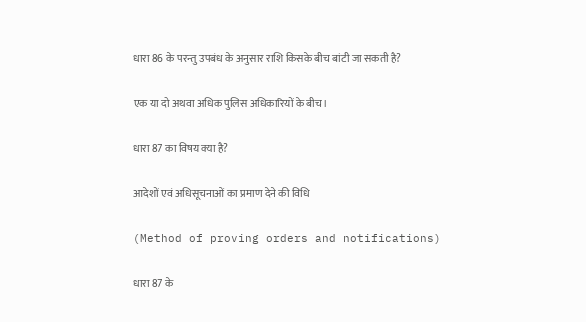धारा 86 के परन्तु उपबंध के अनुसार राशि किसके बीच बांटी जा सकती है?

एक या दो अथवा अधिक पुलिस अधिकारियों के बीच।

धारा 87 का विषय क्या है?

आदेशों एवं अधिसूचनाओं का प्रमाण देने की विधि

(Method of proving orders and notifications)

धारा 87 के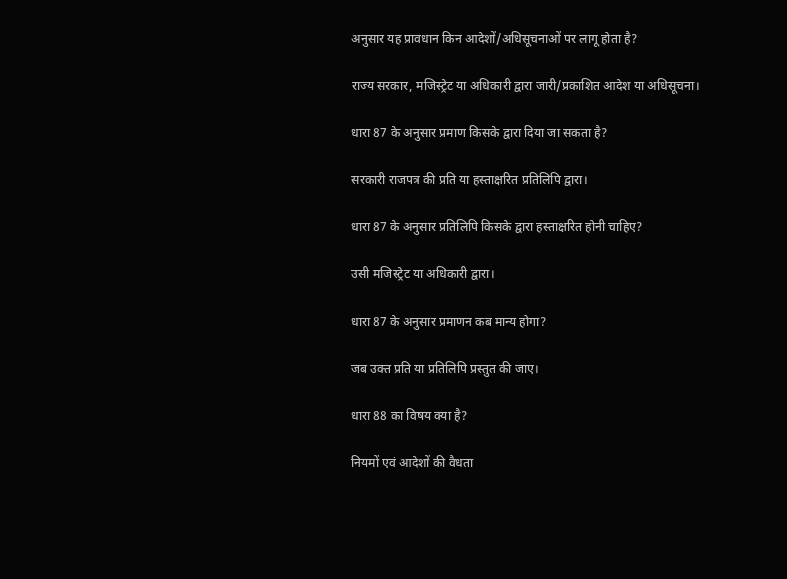अनुसार यह प्रावधान किन आदेशों/अधिसूचनाओं पर लागू होता है?

राज्य सरकार, मजिस्ट्रेट या अधिकारी द्वारा जारी/प्रकाशित आदेश या अधिसूचना।

धारा 87 के अनुसार प्रमाण किसके द्वारा दिया जा सकता है?

सरकारी राजपत्र की प्रति या हस्ताक्षरित प्रतिलिपि द्वारा।

धारा 87 के अनुसार प्रतिलिपि किसके द्वारा हस्ताक्षरित होनी चाहिए?

उसी मजिस्ट्रेट या अधिकारी द्वारा।

धारा 87 के अनुसार प्रमाणन कब मान्य होगा?

जब उक्त प्रति या प्रतिलिपि प्रस्तुत की जाए।

धारा 88 का विषय क्या है?

नियमों एवं आदेशों की वैधता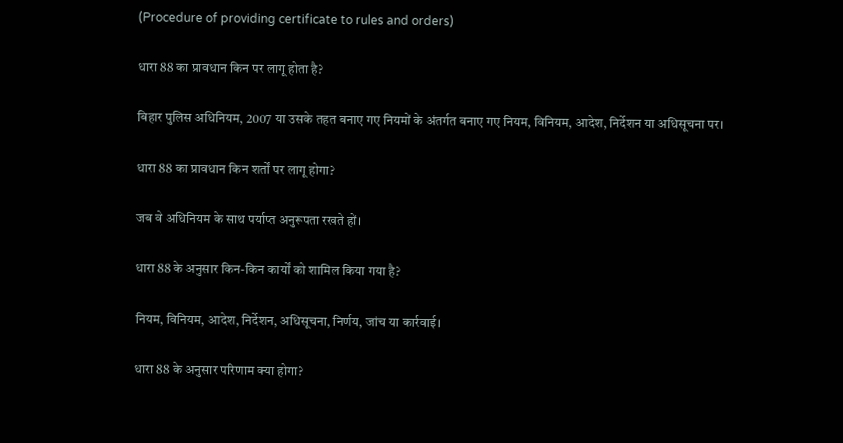(Procedure of providing certificate to rules and orders)

धारा 88 का प्रावधान किन पर लागू होता है?

बिहार पुलिस अधिनियम, 2007 या उसके तहत बनाए गए नियमों के अंतर्गत बनाए गए नियम, विनियम, आदेश, निर्देशन या अधिसूचना पर।

धारा 88 का प्रावधान किन शर्तों पर लागू होगा?

जब वे अधिनियम के साथ पर्याप्त अनुरूपता रखते हों।

धारा 88 के अनुसार किन-किन कार्यों को शामिल किया गया है?

नियम, विनियम, आदेश, निर्देशन, अधिसूचना, निर्णय, जांच या कार्रवाई।

धारा 88 के अनुसार परिणाम क्या होगा?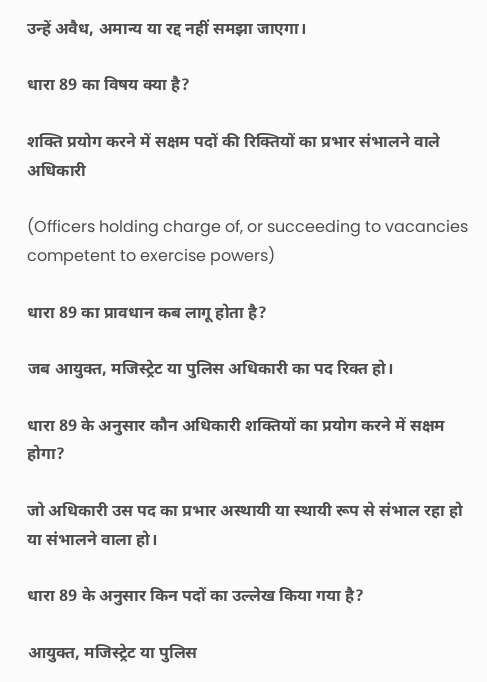उन्हें अवैध, अमान्य या रद्द नहीं समझा जाएगा।

धारा 89 का विषय क्या है?

शक्ति प्रयोग करने में सक्षम पदों की रिक्तियों का प्रभार संभालने वाले अधिकारी

(Officers holding charge of, or succeeding to vacancies competent to exercise powers)

धारा 89 का प्रावधान कब लागू होता है?

जब आयुक्त, मजिस्ट्रेट या पुलिस अधिकारी का पद रिक्त हो।

धारा 89 के अनुसार कौन अधिकारी शक्तियों का प्रयोग करने में सक्षम होगा?

जो अधिकारी उस पद का प्रभार अस्थायी या स्थायी रूप से संभाल रहा हो या संभालने वाला हो।

धारा 89 के अनुसार किन पदों का उल्लेख किया गया है?

आयुक्त, मजिस्ट्रेट या पुलिस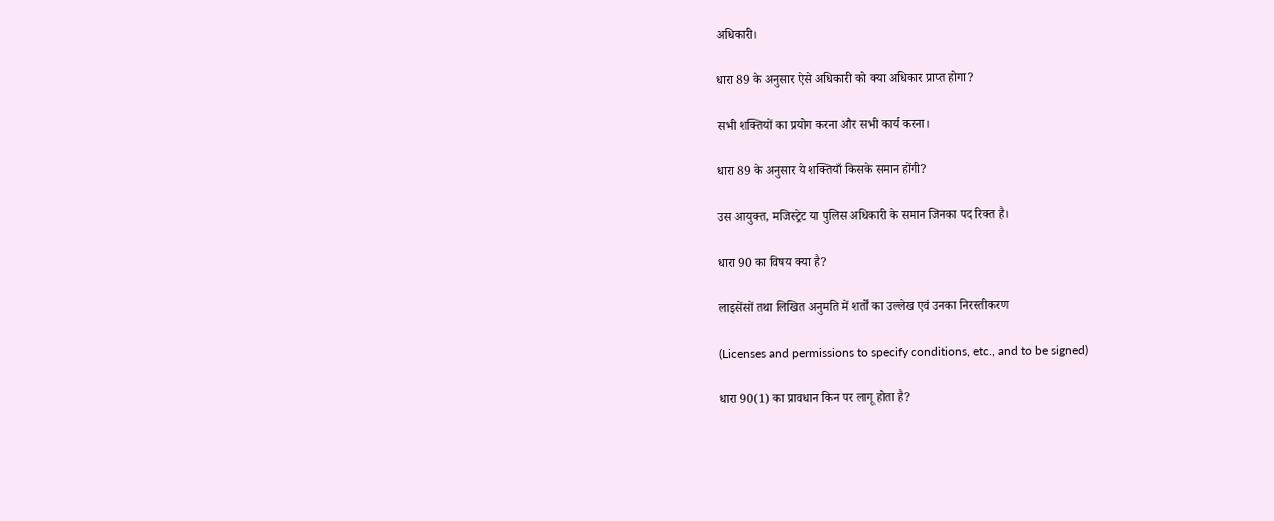अधिकारी।

धारा 89 के अनुसार ऐसे अधिकारी को क्या अधिकार प्राप्त होगा?

सभी शक्तियों का प्रयोग करना और सभी कार्य करना।

धारा 89 के अनुसार ये शक्तियाँ किसके समान होंगी?

उस आयुक्त, मजिस्ट्रेट या पुलिस अधिकारी के समान जिनका पद रिक्त है।

धारा 90 का विषय क्या है?

लाइसेंसों तथा लिखित अनुमति में शर्तों का उल्लेख एवं उनका निरस्तीकरण

(Licenses and permissions to specify conditions, etc., and to be signed)

धारा 90(1) का प्रावधान किन पर लागू होता है?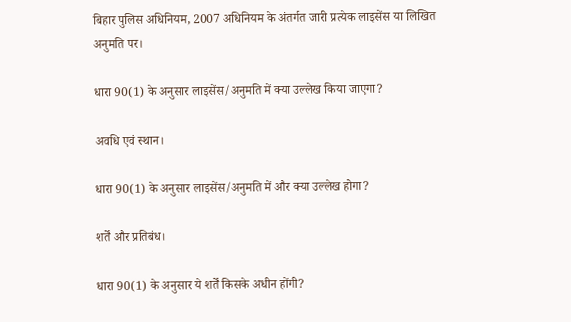बिहार पुलिस अधिनियम, 2007 अधिनियम के अंतर्गत जारी प्रत्येक लाइसेंस या लिखित अनुमति पर।

धारा 90(1) के अनुसार लाइसेंस/अनुमति में क्या उल्लेख किया जाएगा?

अवधि एवं स्थान।

धारा 90(1) के अनुसार लाइसेंस/अनुमति में और क्या उल्लेख होगा?

शर्तें और प्रतिबंध।

धारा 90(1) के अनुसार ये शर्तें किसके अधीन होंगी?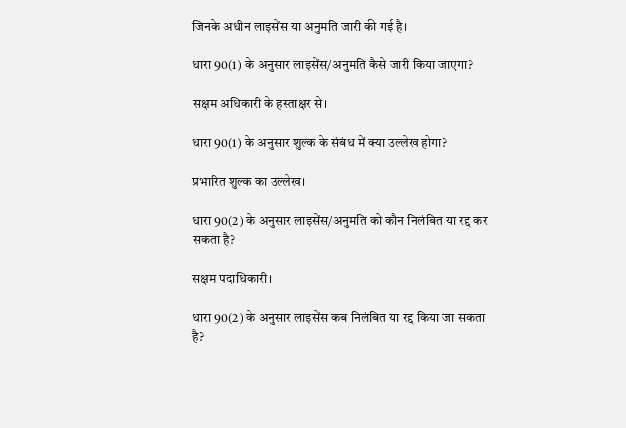जिनके अधीन लाइसेंस या अनुमति जारी की गई है।

धारा 90(1) के अनुसार लाइसेंस/अनुमति कैसे जारी किया जाएगा?

सक्षम अधिकारी के हस्ताक्षर से।

धारा 90(1) के अनुसार शुल्क के संबंध में क्या उल्लेख होगा?

प्रभारित शुल्क का उल्लेख।

धारा 90(2) के अनुसार लाइसेंस/अनुमति को कौन निलंबित या रद्द कर सकता है?

सक्षम पदाधिकारी।

धारा 90(2) के अनुसार लाइसेंस कब निलंबित या रद्द किया जा सकता है?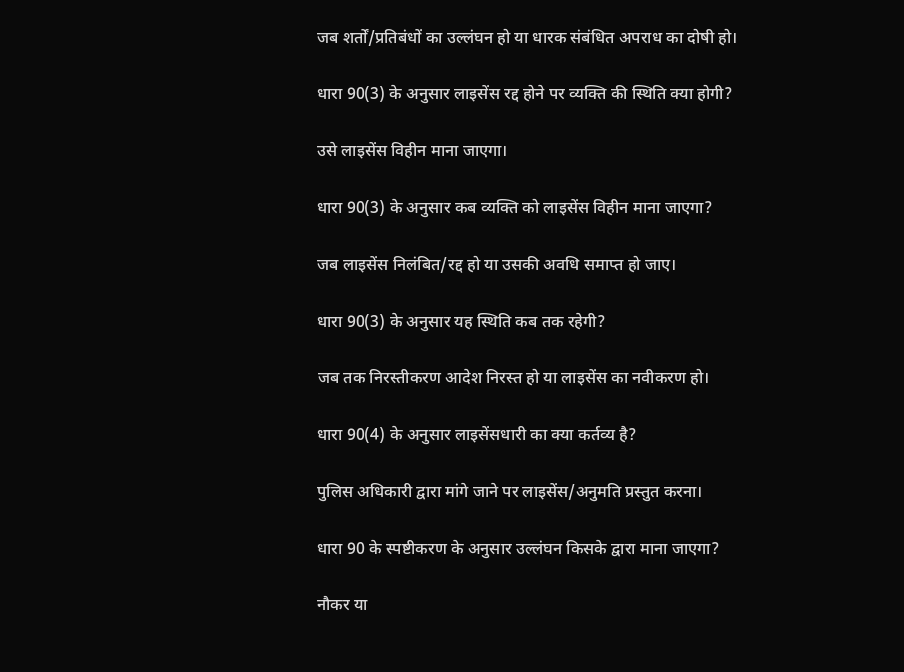जब शर्तों/प्रतिबंधों का उल्लंघन हो या धारक संबंधित अपराध का दोषी हो।

धारा 90(3) के अनुसार लाइसेंस रद्द होने पर व्यक्ति की स्थिति क्या होगी?

उसे लाइसेंस विहीन माना जाएगा।

धारा 90(3) के अनुसार कब व्यक्ति को लाइसेंस विहीन माना जाएगा?

जब लाइसेंस निलंबित/रद्द हो या उसकी अवधि समाप्त हो जाए।

धारा 90(3) के अनुसार यह स्थिति कब तक रहेगी?

जब तक निरस्तीकरण आदेश निरस्त हो या लाइसेंस का नवीकरण हो।

धारा 90(4) के अनुसार लाइसेंसधारी का क्या कर्तव्य है?

पुलिस अधिकारी द्वारा मांगे जाने पर लाइसेंस/अनुमति प्रस्तुत करना।

धारा 90 के स्पष्टीकरण के अनुसार उल्लंघन किसके द्वारा माना जाएगा?

नौकर या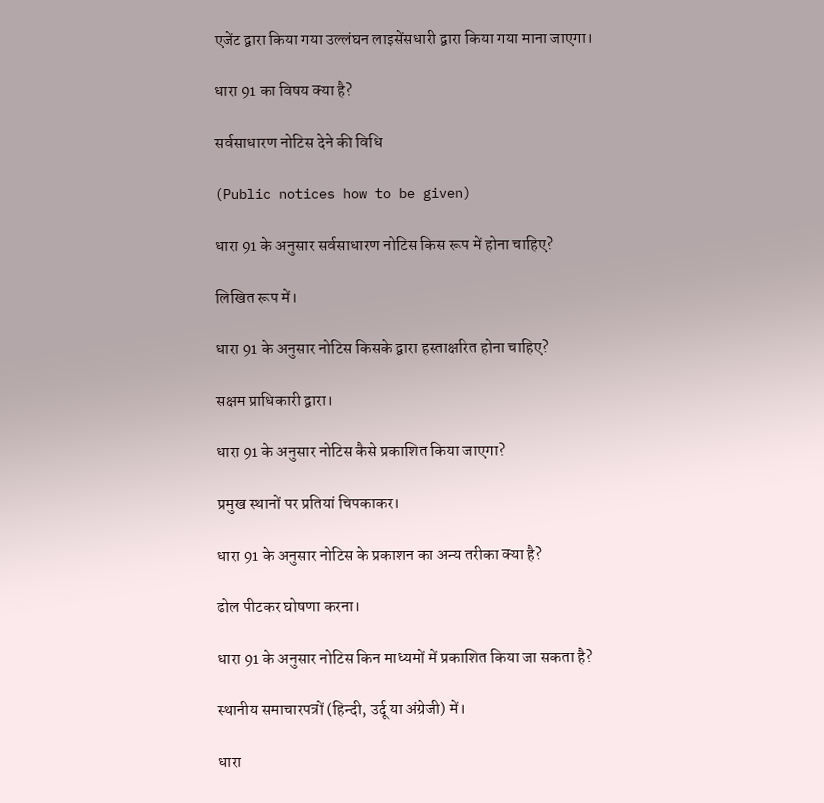एजेंट द्वारा किया गया उल्लंघन लाइसेंसधारी द्वारा किया गया माना जाएगा।

धारा 91 का विषय क्या है?

सर्वसाधारण नोटिस देने की विधि

(Public notices how to be given)

धारा 91 के अनुसार सर्वसाधारण नोटिस किस रूप में होना चाहिए?

लिखित रूप में।

धारा 91 के अनुसार नोटिस किसके द्वारा हस्ताक्षरित होना चाहिए?

सक्षम प्राधिकारी द्वारा।

धारा 91 के अनुसार नोटिस कैसे प्रकाशित किया जाएगा?

प्रमुख स्थानों पर प्रतियां चिपकाकर।

धारा 91 के अनुसार नोटिस के प्रकाशन का अन्य तरीका क्या है?

ढोल पीटकर घोषणा करना।

धारा 91 के अनुसार नोटिस किन माध्यमों में प्रकाशित किया जा सकता है?

स्थानीय समाचारपत्रों (हिन्दी, उर्दू या अंग्रेजी) में।

धारा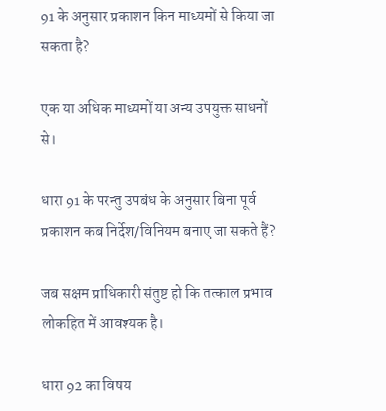91 के अनुसार प्रकाशन किन माध्यमों से किया जा सकता है?

एक या अधिक माध्यमों या अन्य उपयुक्त साधनों से।

धारा 91 के परन्तु उपबंध के अनुसार बिना पूर्व प्रकाशन कब निर्देश/विनियम बनाए जा सकते हैं?

जब सक्षम प्राधिकारी संतुष्ट हो कि तत्काल प्रभाव लोकहित में आवश्यक है।

धारा 92 का विषय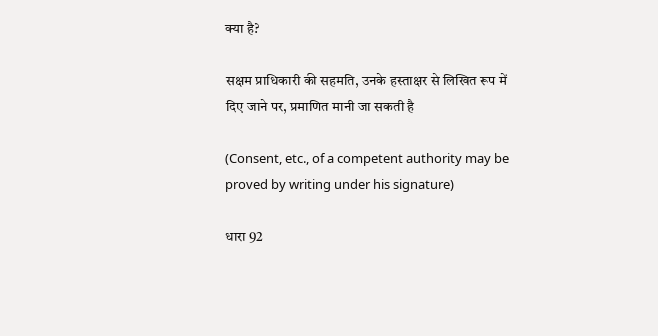क्या है?

सक्षम प्राधिकारी की सहमति, उनके हस्ताक्षर से लिखित रूप में दिए जाने पर, प्रमाणित मानी जा सकती है

(Consent, etc., of a competent authority may be proved by writing under his signature)

धारा 92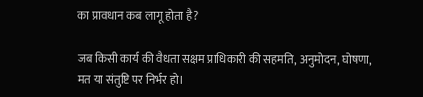का प्रावधान कब लागू होता है?

जब किसी कार्य की वैधता सक्षम प्राधिकारी की सहमति, अनुमोदन, घोषणा, मत या संतुष्टि पर निर्भर हो।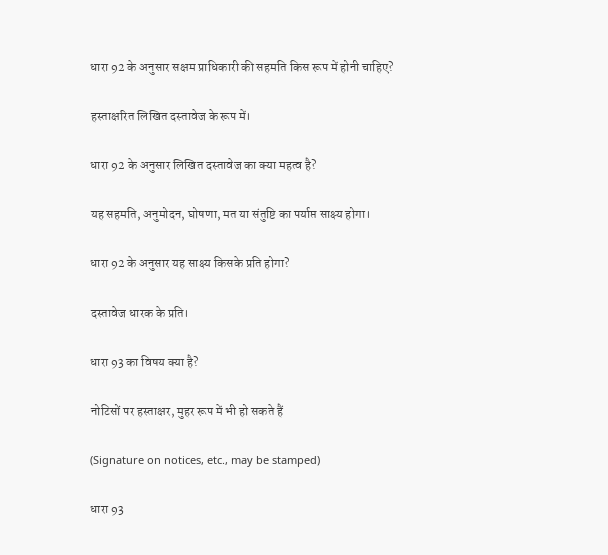धारा 92 के अनुसार सक्षम प्राधिकारी की सहमति किस रूप में होनी चाहिए?

हस्ताक्षरित लिखित दस्तावेज के रूप में।

धारा 92 के अनुसार लिखित दस्तावेज का क्या महत्व है?

यह सहमति, अनुमोदन, घोषणा, मत या संतुष्टि का पर्याप्त साक्ष्य होगा।

धारा 92 के अनुसार यह साक्ष्य किसके प्रति होगा?

दस्तावेज धारक के प्रति।

धारा 93 का विषय क्या है?

नोटिसों पर हस्ताक्षर, मुहर रूप में भी हो सकते हैं

(Signature on notices, etc., may be stamped)

धारा 93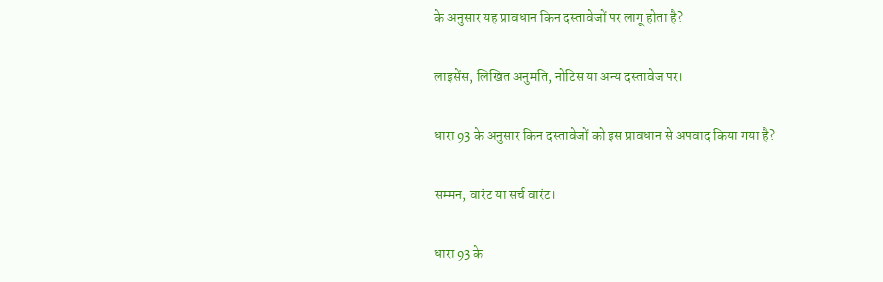के अनुसार यह प्रावधान किन दस्तावेजों पर लागू होता है?

लाइसेंस, लिखित अनुमति, नोटिस या अन्य दस्तावेज पर।

धारा 93 के अनुसार किन दस्तावेजों को इस प्रावधान से अपवाद किया गया है?

सम्मन, वारंट या सर्च वारंट।

धारा 93 के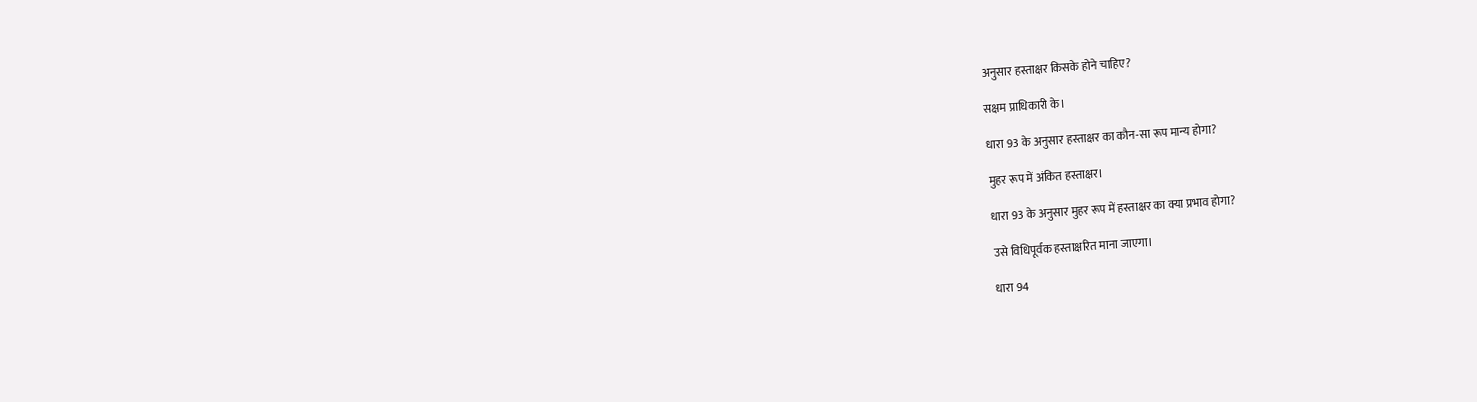अनुसार हस्ताक्षर किसके होने चाहिए?

सक्षम प्राधिकारी के।

धारा 93 के अनुसार हस्ताक्षर का कौन-सा रूप मान्य होगा?

मुहर रूप में अंकित हस्ताक्षर।

धारा 93 के अनुसार मुहर रूप में हस्ताक्षर का क्या प्रभाव होगा?

उसे विधिपूर्वक हस्ताक्षरित माना जाएगा।

धारा 94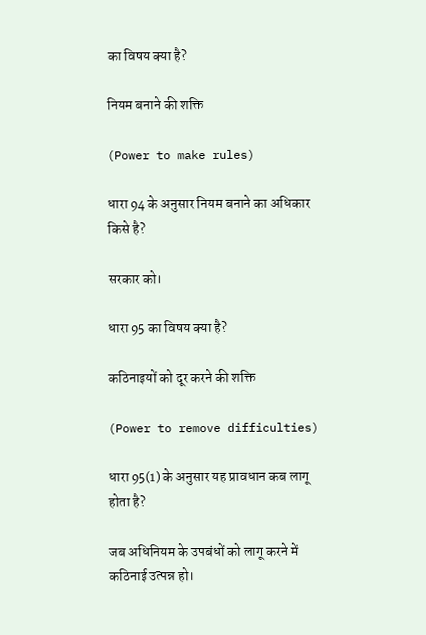का विषय क्या है?

नियम बनाने की शक्ति

(Power to make rules)

धारा 94 के अनुसार नियम बनाने का अधिकार किसे है?

सरकार को।

धारा 95 का विषय क्या है?

कठिनाइयों को दूर करने की शक्ति

(Power to remove difficulties)

धारा 95(1) के अनुसार यह प्रावधान कब लागू होता है?

जब अधिनियम के उपबंधों को लागू करने में कठिनाई उत्पन्न हो।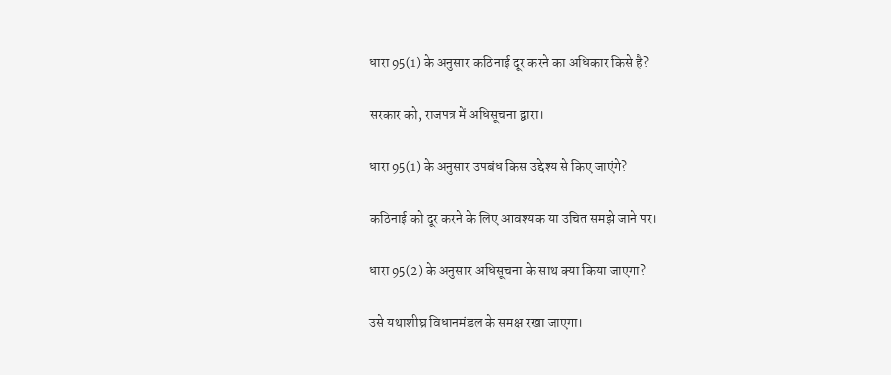धारा 95(1) के अनुसार कठिनाई दूर करने का अधिकार किसे है?

सरकार को, राजपत्र में अधिसूचना द्वारा।

धारा 95(1) के अनुसार उपबंध किस उद्देश्य से किए जाएंगे?

कठिनाई को दूर करने के लिए आवश्यक या उचित समझे जाने पर।

धारा 95(2) के अनुसार अधिसूचना के साथ क्या किया जाएगा?

उसे यथाशीघ्र विधानमंडल के समक्ष रखा जाएगा।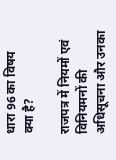धारा 96 का विषय क्या है?

राजपत्र में नियमों एवं विनियमनों की अधिसूचना और उनका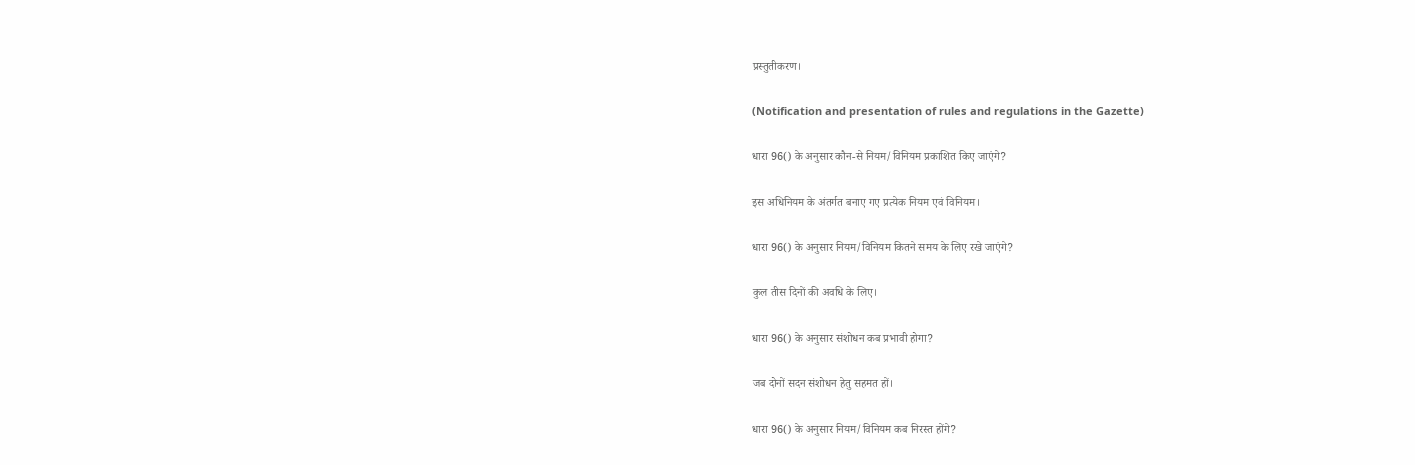प्रस्तुतीकरण।

(Notification and presentation of rules and regulations in the Gazette)

धारा 96() के अनुसार कौन-से नियम/विनियम प्रकाशित किए जाएंगे?

इस अधिनियम के अंतर्गत बनाए गए प्रत्येक नियम एवं विनियम।

धारा 96() के अनुसार नियम/विनियम कितने समय के लिए रखे जाएंगे?

कुल तीस दिनों की अवधि के लिए।

धारा 96() के अनुसार संशोधन कब प्रभावी होगा?

जब दोनों सदन संशोधन हेतु सहमत हों।

धारा 96() के अनुसार नियम/विनियम कब निरस्त होंगे?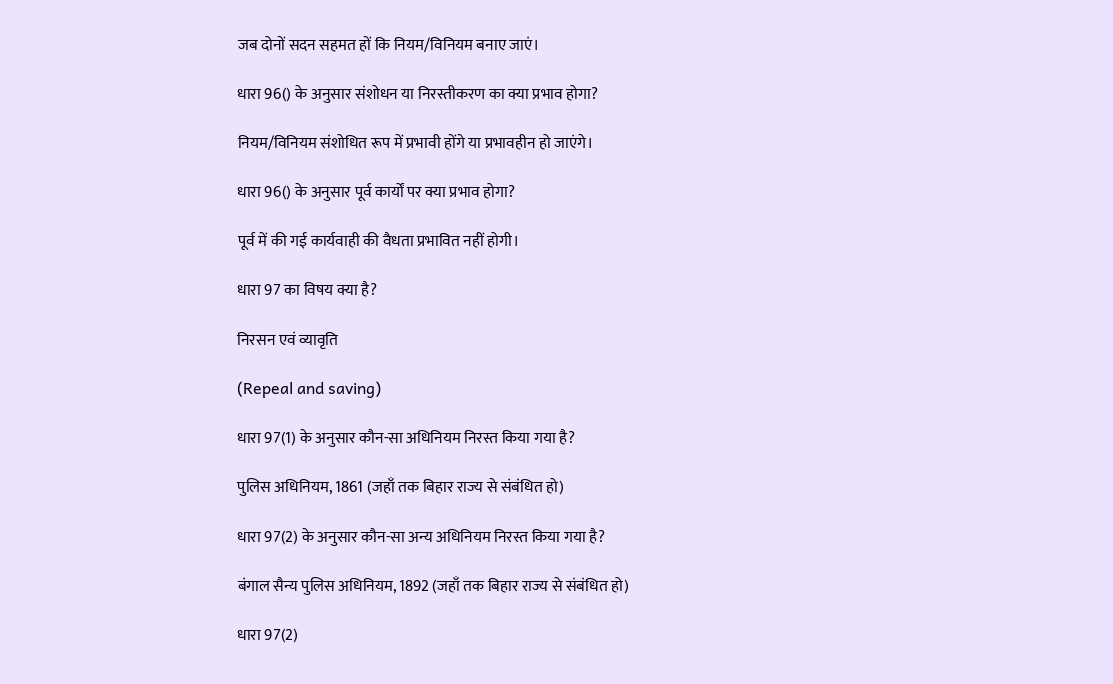जब दोनों सदन सहमत हों कि नियम/विनियम बनाए जाएं।

धारा 96() के अनुसार संशोधन या निरस्तीकरण का क्या प्रभाव होगा?

नियम/विनियम संशोधित रूप में प्रभावी होंगे या प्रभावहीन हो जाएंगे।

धारा 96() के अनुसार पूर्व कार्यों पर क्या प्रभाव होगा?

पूर्व में की गई कार्यवाही की वैधता प्रभावित नहीं होगी।

धारा 97 का विषय क्या है?

निरसन एवं व्यावृति

(Repeal and saving)

धारा 97(1) के अनुसार कौन-सा अधिनियम निरस्त किया गया है?

पुलिस अधिनियम, 1861 (जहाँ तक बिहार राज्य से संबंधित हो)

धारा 97(2) के अनुसार कौन-सा अन्य अधिनियम निरस्त किया गया है?

बंगाल सैन्य पुलिस अधिनियम, 1892 (जहाँ तक बिहार राज्य से संबंधित हो)

धारा 97(2)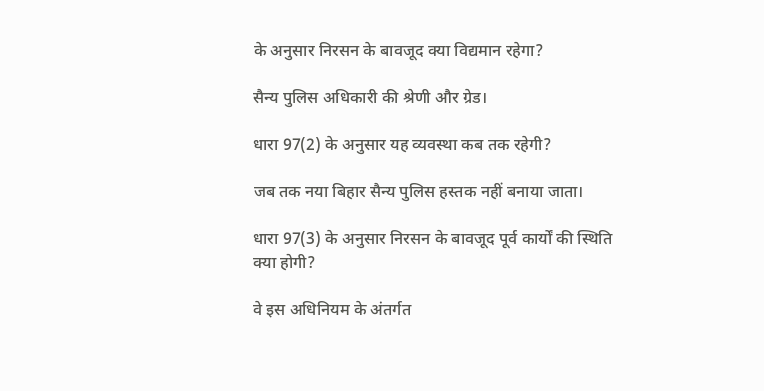के अनुसार निरसन के बावजूद क्या विद्यमान रहेगा?

सैन्य पुलिस अधिकारी की श्रेणी और ग्रेड।

धारा 97(2) के अनुसार यह व्यवस्था कब तक रहेगी?

जब तक नया बिहार सैन्य पुलिस हस्तक नहीं बनाया जाता।

धारा 97(3) के अनुसार निरसन के बावजूद पूर्व कार्यों की स्थिति क्या होगी?

वे इस अधिनियम के अंतर्गत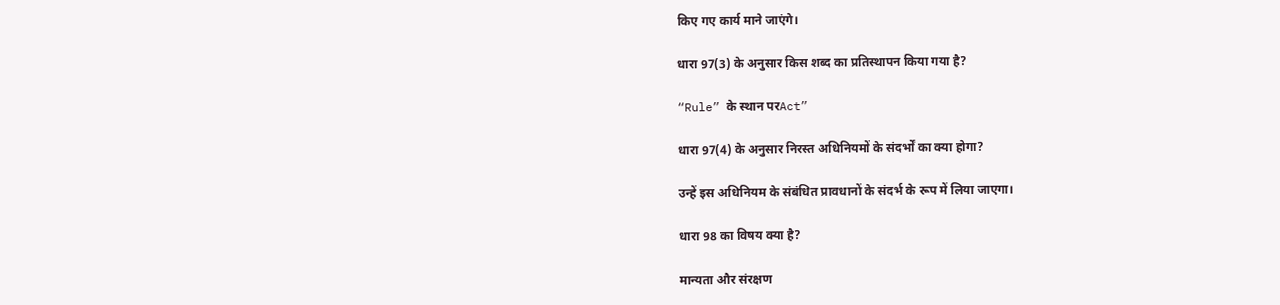किए गए कार्य माने जाएंगे।

धारा 97(3) के अनुसार किस शब्द का प्रतिस्थापन किया गया है?

“Rule” के स्थान परAct”

धारा 97(4) के अनुसार निरस्त अधिनियमों के संदर्भों का क्या होगा?

उन्हें इस अधिनियम के संबंधित प्रावधानों के संदर्भ के रूप में लिया जाएगा।

धारा 98 का विषय क्या है?

मान्यता और संरक्षण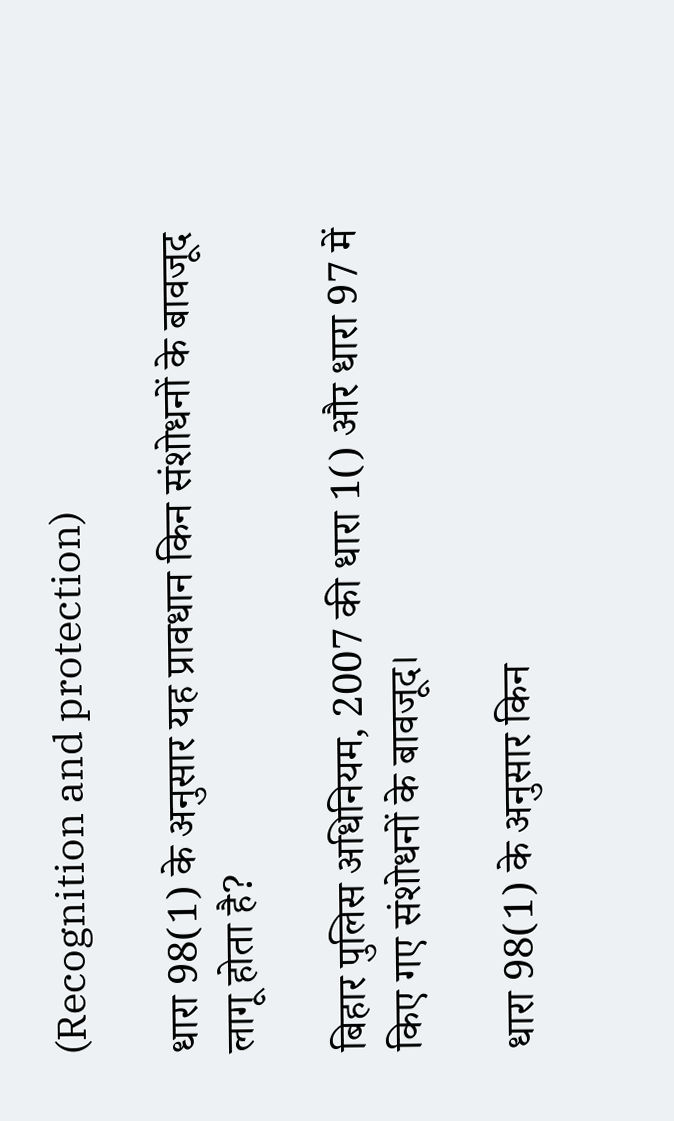(Recognition and protection)

धारा 98(1) के अनुसार यह प्रावधान किन संशोधनों के बावजूद लागू होता है?

बिहार पुलिस अधिनियम, 2007 की धारा 1() और धारा 97 में किए गए संशोधनों के बावजूद।

धारा 98(1) के अनुसार किन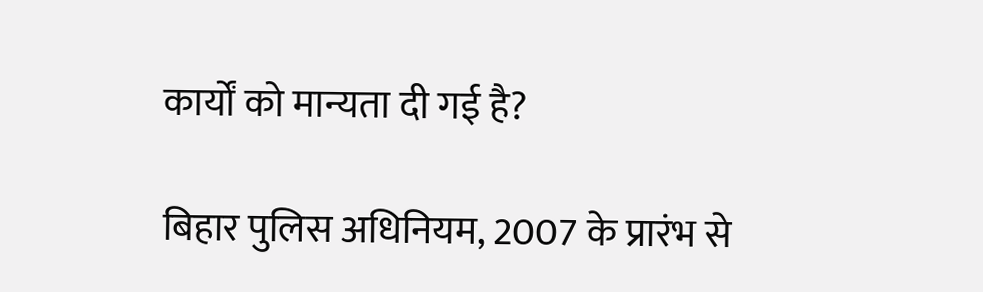कार्यों को मान्यता दी गई है?

बिहार पुलिस अधिनियम, 2007 के प्रारंभ से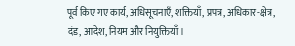पूर्व किए गए कार्य, अधिसूचनाएँ, शक्तियाँ, प्रपत्र, अधिकार-क्षेत्र, दंड, आदेश, नियम और नियुक्तियाँ।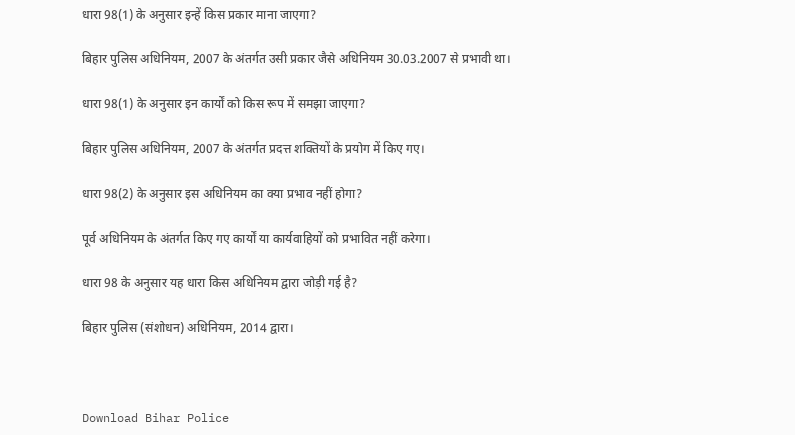धारा 98(1) के अनुसार इन्हें किस प्रकार माना जाएगा?

बिहार पुलिस अधिनियम, 2007 के अंतर्गत उसी प्रकार जैसे अधिनियम 30.03.2007 से प्रभावी था।

धारा 98(1) के अनुसार इन कार्यों को किस रूप में समझा जाएगा?

बिहार पुलिस अधिनियम, 2007 के अंतर्गत प्रदत्त शक्तियों के प्रयोग में किए गए।

धारा 98(2) के अनुसार इस अधिनियम का क्या प्रभाव नहीं होगा?

पूर्व अधिनियम के अंतर्गत किए गए कार्यों या कार्यवाहियों को प्रभावित नहीं करेगा।

धारा 98 के अनुसार यह धारा किस अधिनियम द्वारा जोड़ी गई है?

बिहार पुलिस (संशोधन) अधिनियम, 2014 द्वारा।



Download Bihar Police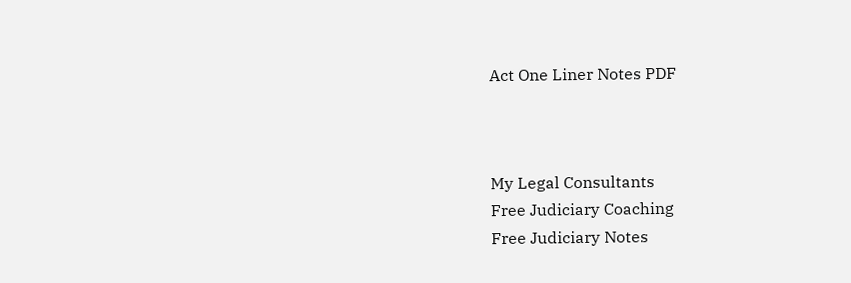Act One Liner Notes PDF



My Legal Consultants
Free Judiciary Coaching
Free Judiciary Notes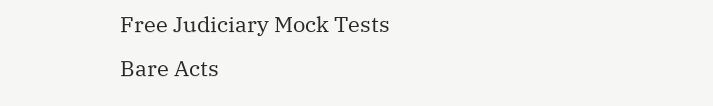Free Judiciary Mock Tests
Bare Acts